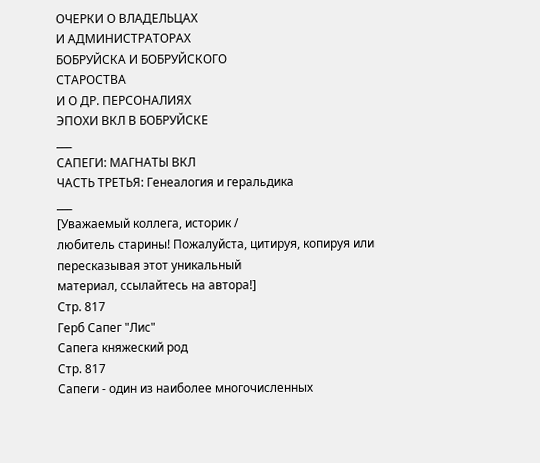ОЧЕРКИ О ВЛАДЕЛЬЦАХ
И АДМИНИСТРАТОРАХ
БОБРУЙСКА И БОБРУЙСКОГО
СТАРОСТВА
И О ДР. ПЕРСОНАЛИЯХ
ЭПОХИ ВКЛ В БОБРУЙСКЕ
___
САПЕГИ: МАГНАТЫ ВКЛ
ЧАСТЬ ТРЕТЬЯ: Генеалогия и геральдика
___
[Уважаемый коллега, историк /
любитель старины! Пожалуйста, цитируя, копируя или пересказывая этот уникальный
материал, ссылайтесь на автора!]
Cтр. 817
Герб Сапег "Лис"
Сапега княжеский род
Cтр. 817
Сапеги - один из наиболее многочисленных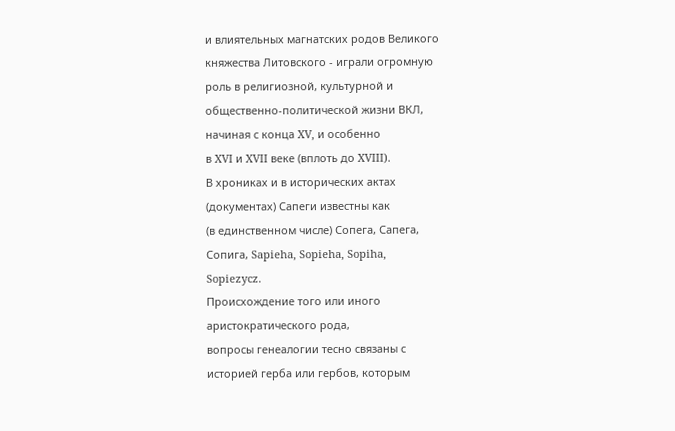и влиятельных магнатских родов Великого
княжества Литовского - играли огромную
роль в религиозной, культурной и
общественно-политической жизни ВКЛ,
начиная с конца XV, и особенно
в XVI и XVII веке (вплоть до XVIII).
В хрониках и в исторических актах
(документах) Сапеги известны как
(в единственном числе) Сопега, Сапега,
Сопига, Sapieha, Sopieha, Sopiha,
Sopiezycz.
Происхождение того или иного
аристократического рода,
вопросы генеалогии тесно связаны с
историей герба или гербов, которым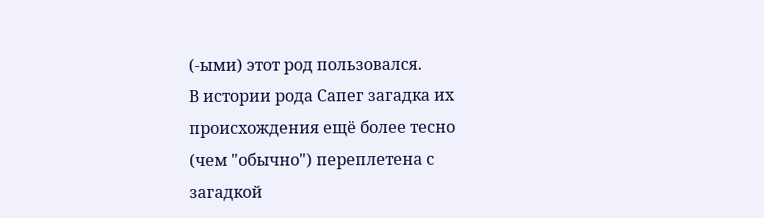(-ыми) этот род пользовался.
В истории рода Сапег загадка их
происхождения ещё более тесно
(чем "обычно") переплетена с
загадкой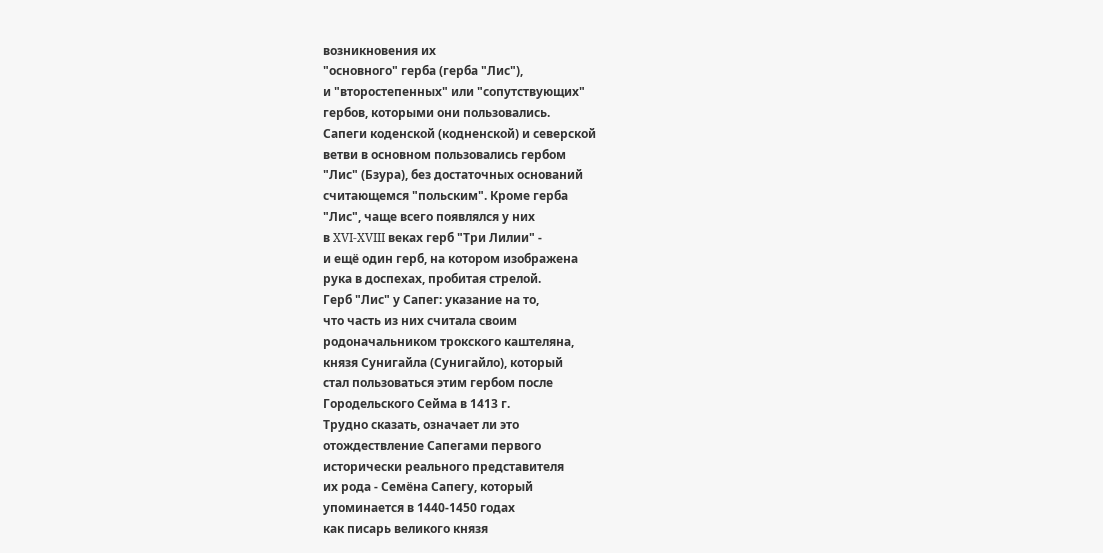возникновения их
"основного" герба (герба "Лис"),
и "второстепенных" или "сопутствующих"
гербов, которыми они пользовались.
Сапеги коденской (кодненской) и северской
ветви в основном пользовались гербом
"Лис" (Бзура), без достаточных оснований
считающемся "польским". Кроме герба
"Лис", чаще всего появлялся у них
в XVI-XVIII веках герб "Три Лилии" -
и ещё один герб, на котором изображена
рука в доспехах, пробитая стрелой.
Герб "Лис" у Сапег: указание на то,
что часть из них считала своим
родоначальником трокского каштеляна,
князя Сунигайла (Сунигайло), который
стал пользоваться этим гербом после
Городельского Сейма в 1413 г.
Трудно сказать, означает ли это
отождествление Сапегами первого
исторически реального представителя
их рода - Семёна Сапегу, который
упоминается в 1440-1450 годах
как писарь великого князя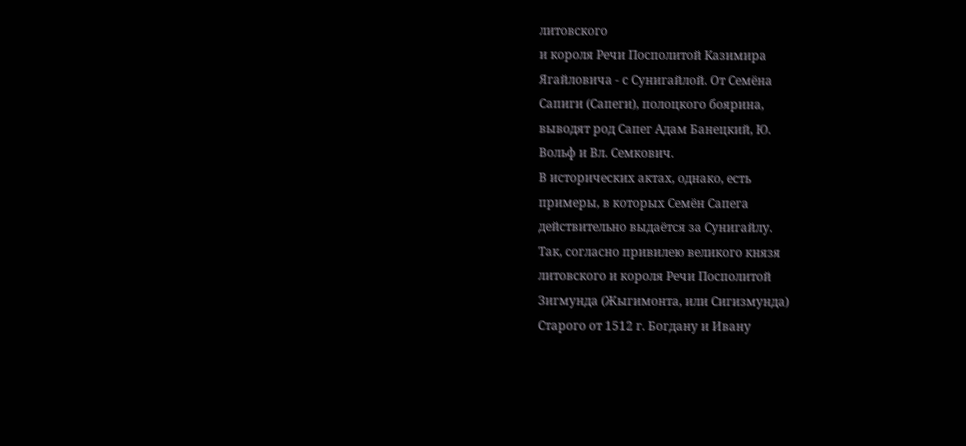литовского
и короля Речи Посполитой Казимира
Ягайловича - с Сунигайлой. От Семёна
Сапиги (Сапеги), полоцкого боярина,
выводят род Сапег Адам Банецкий, Ю.
Вольф и Вл. Семкович.
В исторических актах, однако, есть
примеры, в которых Семён Сапега
действительно выдаётся за Сунигайлу.
Так, согласно привилею великого князя
литовского и короля Речи Посполитой
Зигмунда (Жыгимонта, или Сигизмунда)
Старого от 1512 г. Богдану и Ивану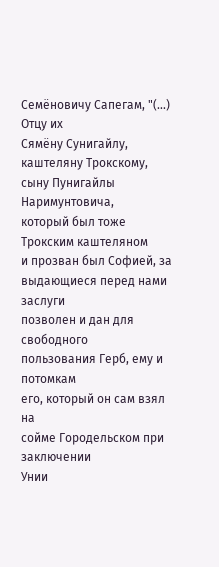Семёновичу Сапегам, "(...) Отцу иx
Сямёну Сунигайлу, каштеляну Трокскому,
сыну Пунигайлы Наримунтовича,
который был тоже Трокским каштеляном
и прозван был Софией, за
выдающиеся перед нами заслуги
позволен и дан для свободного
пользования Герб, ему и потомкам
его, который он сам взял на
сойме Городельском при заключении
Унии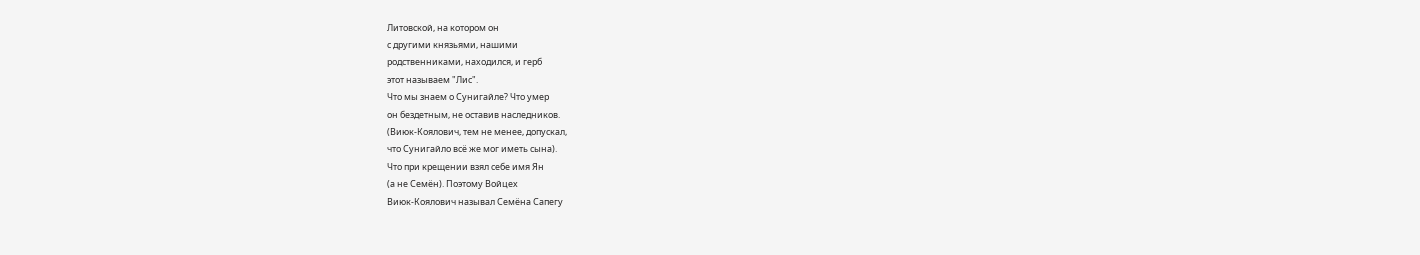Литовской, на котором он
с другими князьями, нашими
родственниками, находился, и герб
этот называем "Лис".
Что мы знаем о Сунигайле? Что умер
он бездетным, не оставив наследников.
(Виюк-Коялович, тем не менее, допускал,
что Сунигайло всё же мог иметь сына).
Что при крещении взял себе имя Ян
(а не Семён). Поэтому Войцех
Виюк-Коялович называл Семёна Сапегу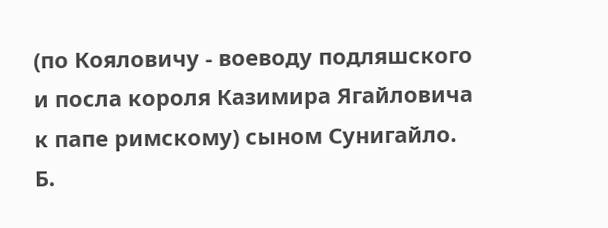(по Кояловичу - воеводу подляшского
и посла короля Казимира Ягайловича
к папе римскому) сыном Сунигайло.
Б.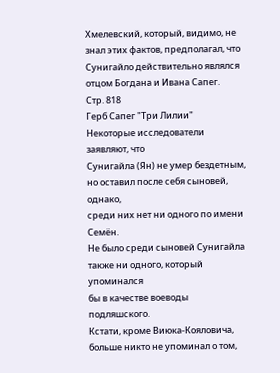Хмелевский, который, видимо, не
знал этих фактов, предполагал, что
Сунигайло действительно являлся
отцом Богдана и Ивана Сапег.
Cтр. 818
Герб Сапег "Три Лилии"
Некоторые исследователи заявляют, что
Сунигайла (Ян) не умер бездетным,
но оставил после себя сыновей, однако,
среди них нет ни одного по имени
Семён.
Не было среди сыновей Сунигайла
также ни одного, который упоминался
бы в качестве воеводы подляшского.
Кстати, кроме Виюка-Кояловича,
больше никто не упоминал о том,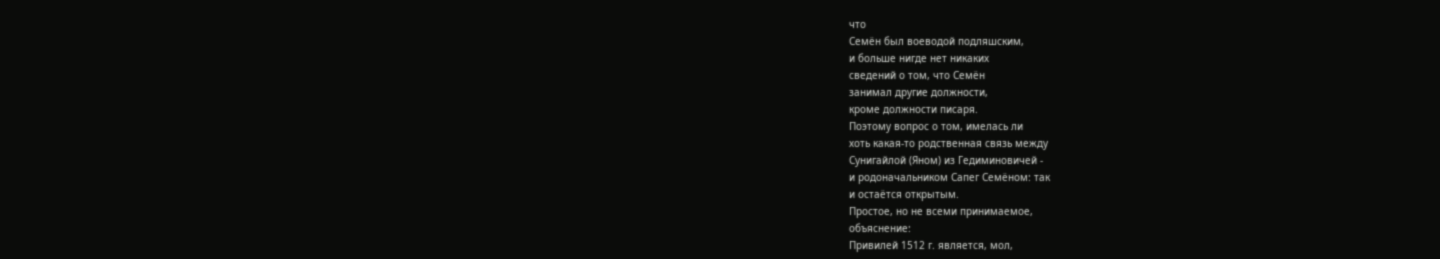что
Семён был воеводой подляшским,
и больше нигде нет никаких
сведений о том, что Семён
занимал другие должности,
кроме должности писаря.
Поэтому вопрос о том, имелась ли
хоть какая-то родственная связь между
Сунигайлой (Яном) из Гедиминовичей -
и родоначальником Сапег Семёном: так
и остаётся открытым.
Простое, но не всеми принимаемое,
объяснение:
Привилей 1512 г. является, мол,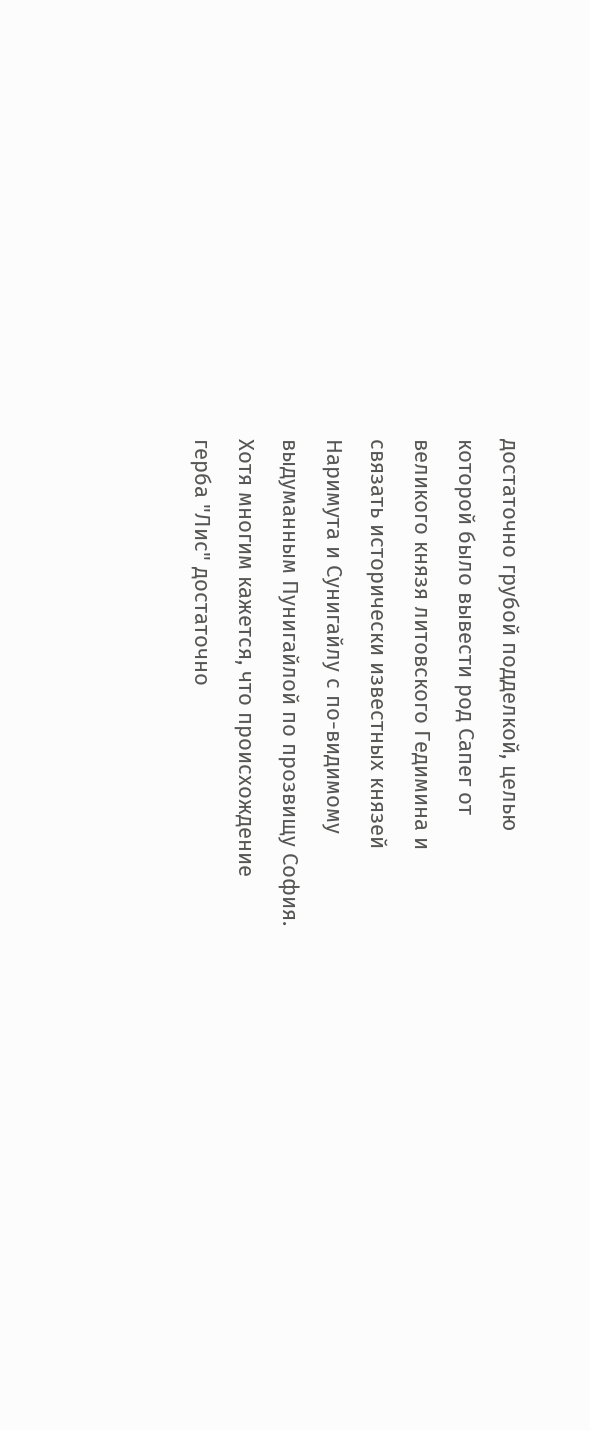достаточно грубой подделкой, целью
которой было вывести род Сапег от
великого князя литовского Гедимина и
связать исторически известных князей
Наримута и Сунигайлу с по-видимому
выдуманным Пунигайлой по прозвищу София.
Хотя многим кажется, что происхождение
герба "Лис" достаточно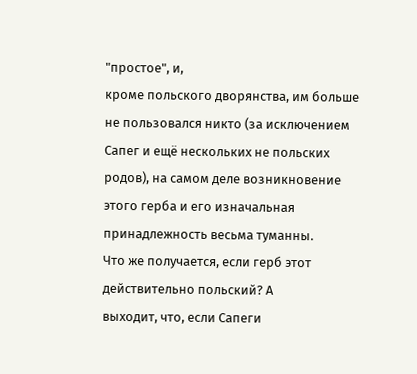"простое", и,
кроме польского дворянства, им больше
не пользовался никто (за исключением
Сапег и ещё нескольких не польских
родов), на самом деле возникновение
этого герба и его изначальная
принадлежность весьма туманны.
Что же получается, если герб этот
действительно польский? А
выходит, что, если Сапеги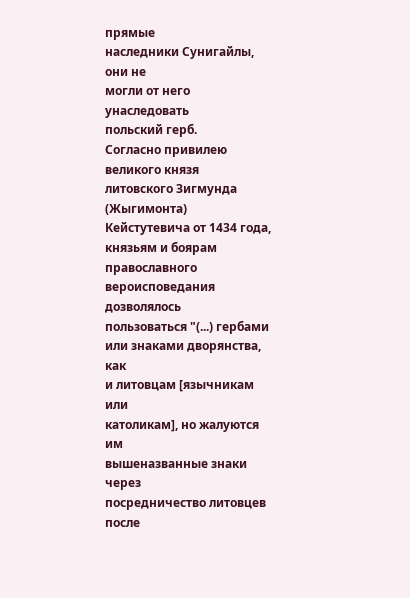прямые
наследники Сунигайлы, они не
могли от него унаследовать
польский герб.
Согласно привилею великого князя
литовского Зигмунда (Жыгимонта)
Кейстутевича от 1434 года,
князьям и боярам православного
вероисповедания дозволялось
пользоваться "(...) гербами
или знаками дворянства, как
и литовцам [язычникам или
католикам], но жалуются им
вышеназванные знаки через
посредничество литовцев после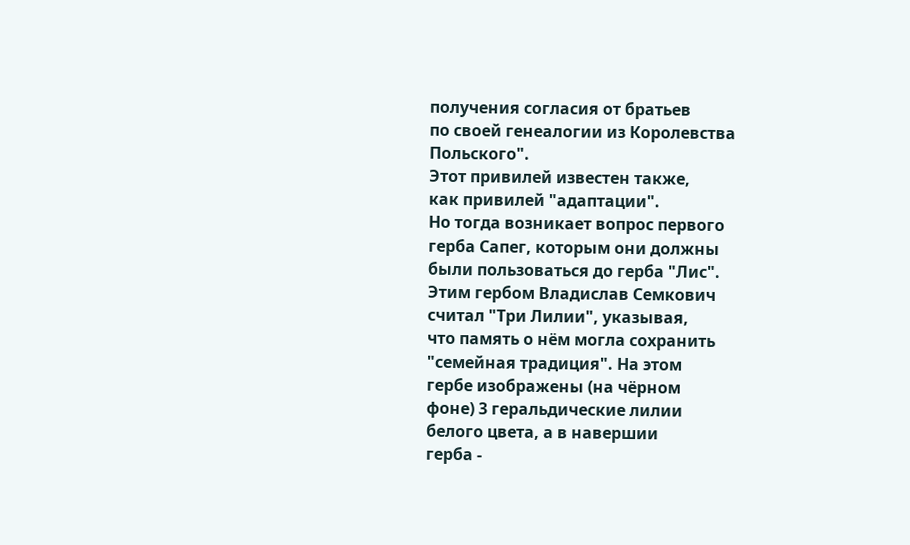получения согласия от братьев
по своей генеалогии из Королевства
Польского".
Этот привилей известен также,
как привилей "адаптации".
Но тогда возникает вопрос первого
герба Сапег, которым они должны
были пользоваться до герба "Лис".
Этим гербом Владислав Семкович
считал "Три Лилии", указывая,
что память о нём могла сохранить
"семейная традиция". На этом
гербе изображены (на чёрном
фоне) 3 геральдические лилии
белого цвета, а в навершии
герба -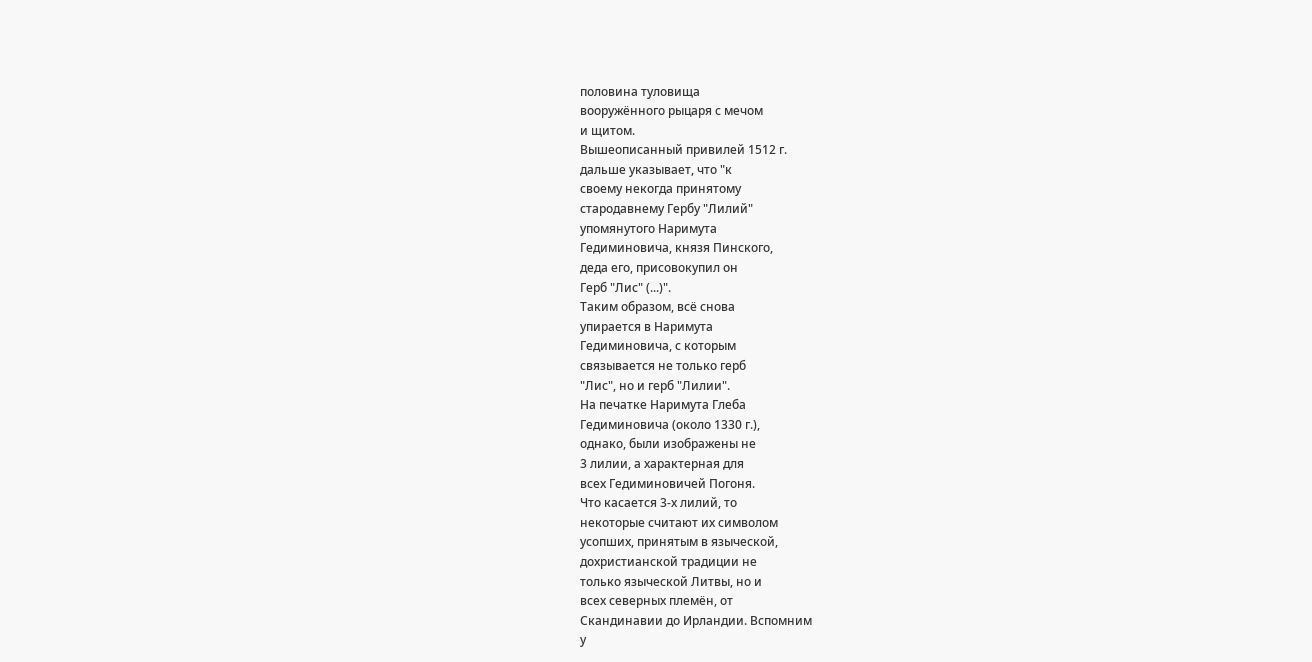половина туловища
вооружённого рыцаря с мечом
и щитом.
Вышеописанный привилей 1512 г.
дальше указывает, что "к
своему некогда принятому
стародавнему Гербу "Лилий"
упомянутого Наримута
Гедиминовича, князя Пинского,
деда его, присовокупил он
Герб "Лис" (...)".
Таким образом, всё снова
упирается в Наримута
Гедиминовича, с которым
связывается не только герб
"Лис", но и герб "Лилии".
На печатке Наримута Глеба
Гедиминовича (около 1330 г.),
однако, были изображены не
3 лилии, а характерная для
всех Гедиминовичей Погоня.
Что касается 3-х лилий, то
некоторые считают их символом
усопших, принятым в языческой,
дохристианской традиции не
только языческой Литвы, но и
всех северных племён, от
Скандинавии до Ирландии. Вспомним
у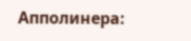Апполинера: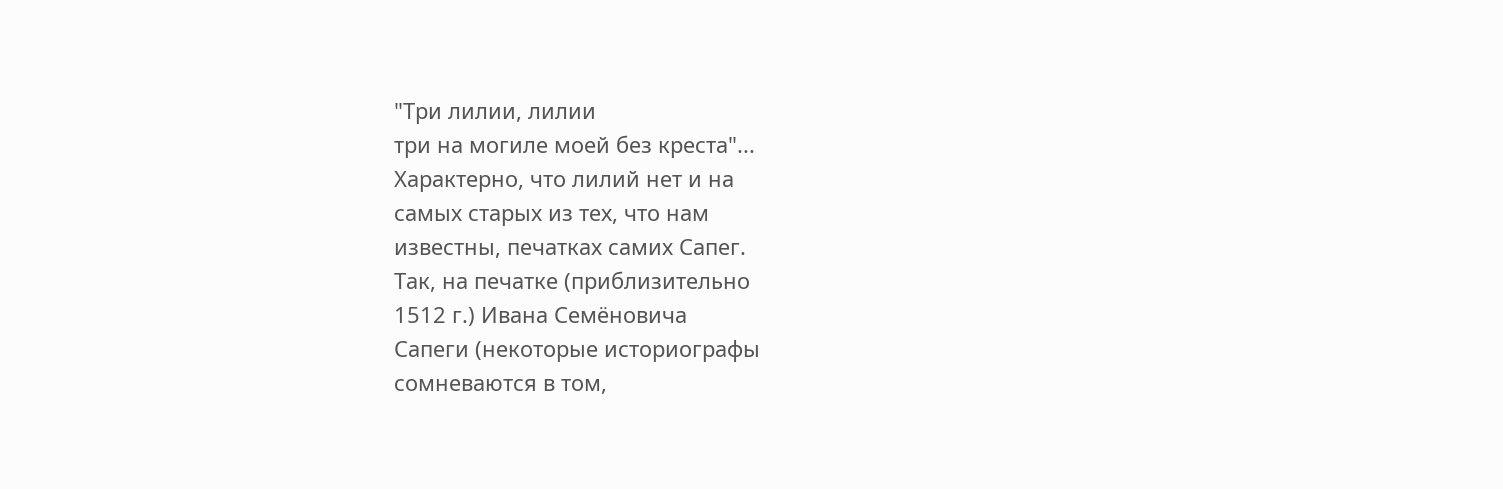"Три лилии, лилии
три на могиле моей без креста"...
Характерно, что лилий нет и на
самых старых из тех, что нам
известны, печатках самих Сапег.
Так, на печатке (приблизительно
1512 г.) Ивана Семёновича
Сапеги (некоторые историографы
сомневаются в том,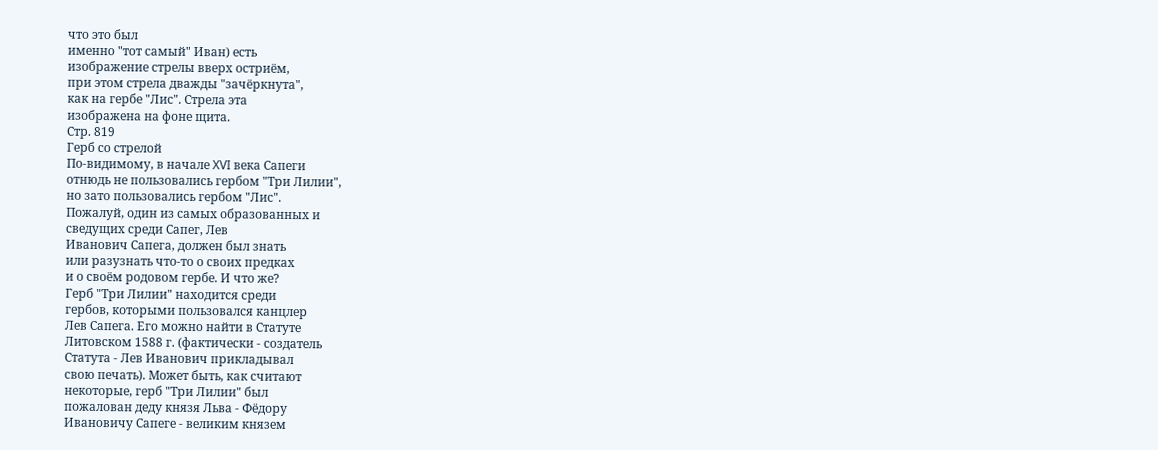что это был
именно "тот самый" Иван) есть
изображение стрелы вверх остриём,
при этом стрела дважды "зачёркнута",
как на гербе "Лис". Стрела эта
изображена на фоне щита.
Cтр. 819
Герб со стрелой
По-видимому, в начале XVI века Сапеги
отнюдь не пользовались гербом "Три Лилии",
но зато пользовались гербом "Лис".
Пожалуй, один из самых образованных и
сведущих среди Сапег, Лев
Иванович Сапега, должен был знать
или разузнать что-то о своих предках
и о своём родовом гербе. И что же?
Герб "Три Лилии" находится среди
гербов, которыми пользовался канцлер
Лев Сапега. Его можно найти в Статуте
Литовском 1588 г. (фактически - создатель
Статута - Лев Иванович прикладывал
свою печать). Может быть, как считают
некоторые, герб "Три Лилии" был
пожалован деду князя Льва - Фёдору
Ивановичу Сапеге - великим князем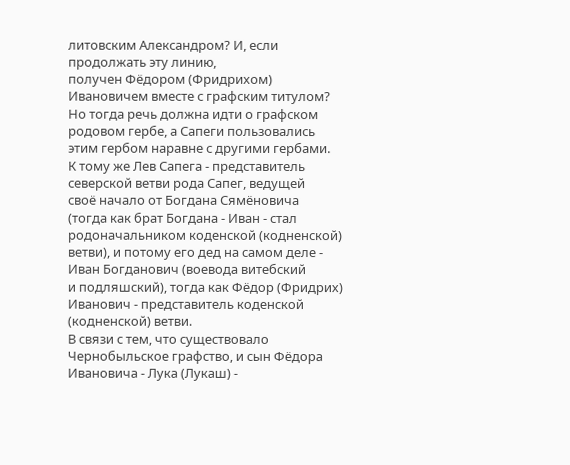литовским Александром? И, если
продолжать эту линию,
получен Фёдором (Фридрихом)
Ивановичем вместе с графским титулом?
Но тогда речь должна идти о графском
родовом гербе, а Сапеги пользовались
этим гербом наравне с другими гербами.
К тому же Лев Сапега - представитель
северской ветви рода Сапег, ведущей
своё начало от Богдана Сямёновича
(тогда как брат Богдана - Иван - стал
родоначальником коденской (кодненской)
ветви), и потому его дед на самом деле -
Иван Богданович (воевода витебский
и подляшский), тогда как Фёдор (Фридрих)
Иванович - представитель коденской
(кодненской) ветви.
В связи с тем, что существовало
Чернобыльское графство, и сын Фёдора
Ивановича - Лука (Лукаш) -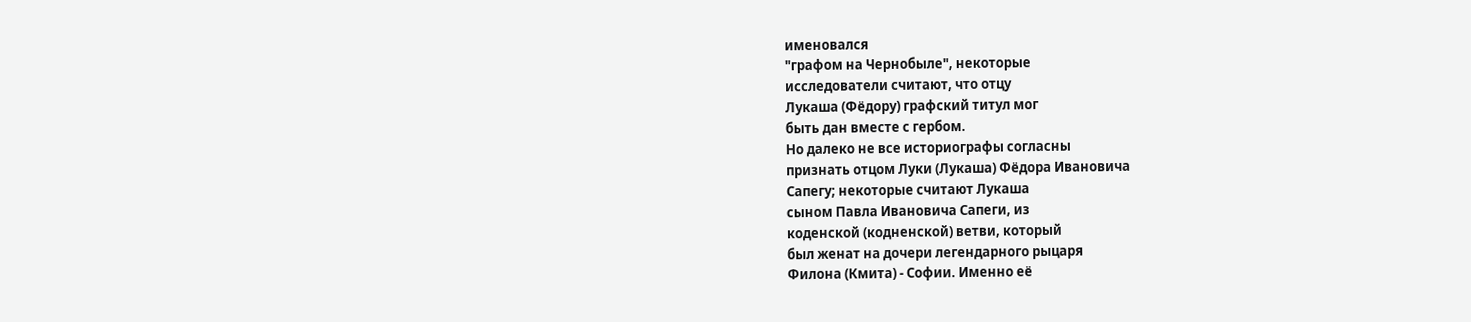именовался
"графом на Чернобыле", некоторые
исследователи считают, что отцу
Лукаша (Фёдору) графский титул мог
быть дан вместе с гербом.
Но далеко не все историографы согласны
признать отцом Луки (Лукаша) Фёдора Ивановича
Сапегу; некоторые считают Лукаша
сыном Павла Ивановича Сапеги, из
коденской (кодненской) ветви, который
был женат на дочери легендарного рыцаря
Филона (Кмита) - Софии. Именно её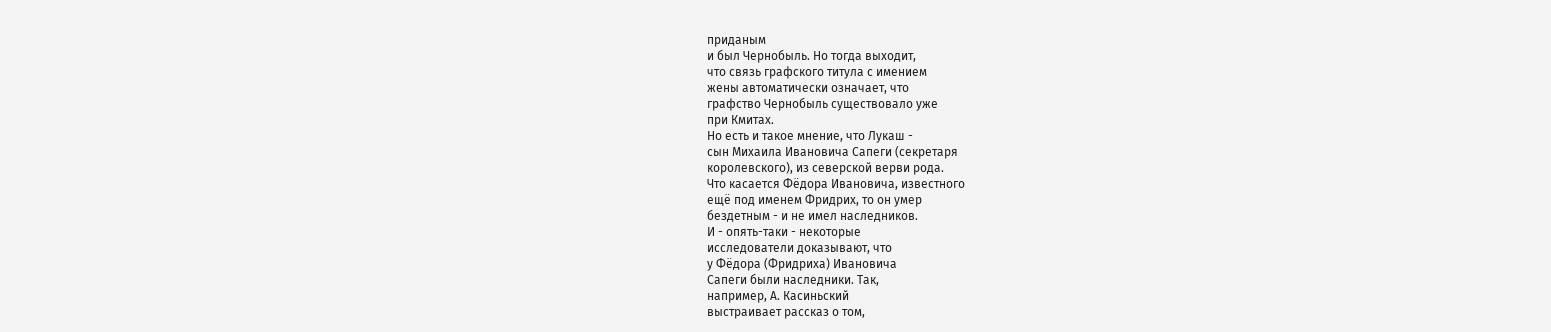приданым
и был Чернобыль. Но тогда выходит,
что связь графского титула с имением
жены автоматически означает, что
графство Чернобыль существовало уже
при Кмитах.
Но есть и такое мнение, что Лукаш -
сын Михаила Ивановича Сапеги (секретаря
королевского), из северской верви рода.
Что касается Фёдора Ивановича, известного
ещё под именем Фридрих, то он умер
бездетным - и не имел наследников.
И - опять-таки - некоторые
исследователи доказывают, что
у Фёдора (Фридриха) Ивановича
Сапеги были наследники. Так,
например, А. Касиньский
выстраивает рассказ о том,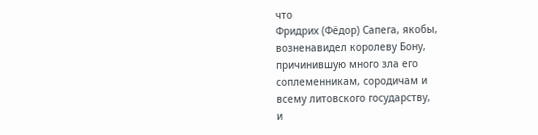что
Фридрих (Фёдор) Сапега, якобы,
возненавидел королеву Бону,
причинившую много зла его
соплеменникам, сородичам и
всему литовского государству,
и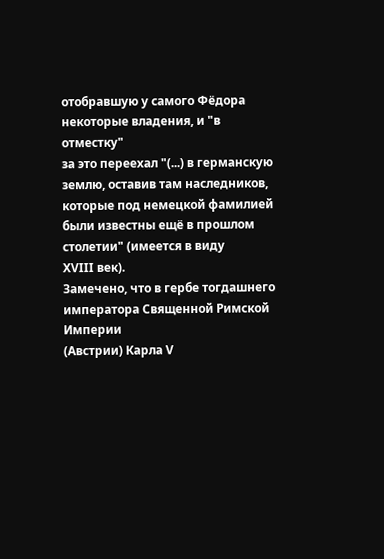отобравшую у самого Фёдора
некоторые владения, и "в отместку"
за это переехал "(...) в германскую
землю, оставив там наследников,
которые под немецкой фамилией
были известны ещё в прошлом
столетии" (имеется в виду
XVIII век).
Замечено, что в гербе тогдашнего
императора Священной Римской Империи
(Австрии) Карла V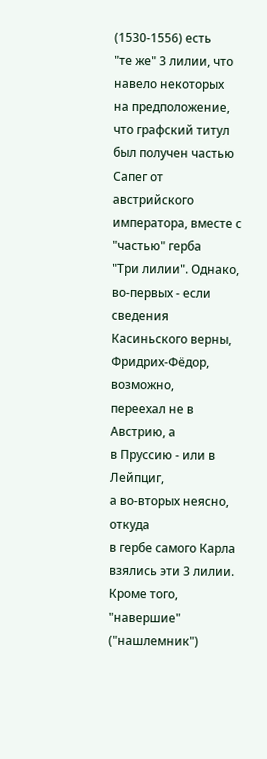(1530-1556) есть
"те же" 3 лилии, что навело некоторых
на предположение, что графский титул
был получен частью Сапег от австрийского
императора, вместе с "частью" герба
"Три лилии". Однако, во-первых - если
сведения Касиньского верны,
Фридрих-Фёдор, возможно,
переехал не в Австрию, а
в Пруссию - или в Лейпциг,
а во-вторых неясно, откуда
в гербе самого Карла
взялись эти 3 лилии.
Кроме того, "навершие" ("нашлемник")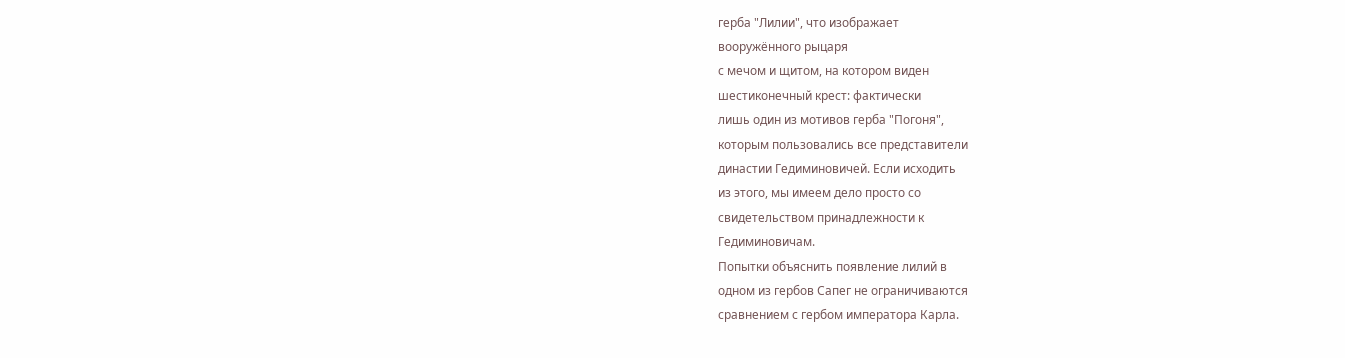герба "Лилии", что изображает
вооружённого рыцаря
с мечом и щитом, на котором виден
шестиконечный крест: фактически
лишь один из мотивов герба "Погоня",
которым пользовались все представители
династии Гедиминовичей. Если исходить
из этого, мы имеем дело просто со
свидетельством принадлежности к
Гедиминовичам.
Попытки объяснить появление лилий в
одном из гербов Сапег не ограничиваются
сравнением с гербом императора Карла.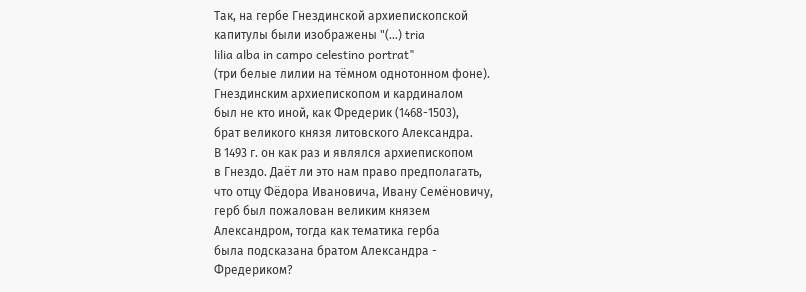Так, на гербе Гнездинской архиепископской
капитулы были изображены "(...) tria
lilia alba in campo celestino portrat"
(три белые лилии на тёмном однотонном фоне).
Гнездинским архиепископом и кардиналом
был не кто иной, как Фредерик (1468-1503),
брат великого князя литовского Александра.
В 1493 г. он как раз и являлся архиепископом
в Гнездо. Даёт ли это нам право предполагать,
что отцу Фёдора Ивановича, Ивану Семёновичу,
герб был пожалован великим князем
Александром, тогда как тематика герба
была подсказана братом Александра -
Фредериком?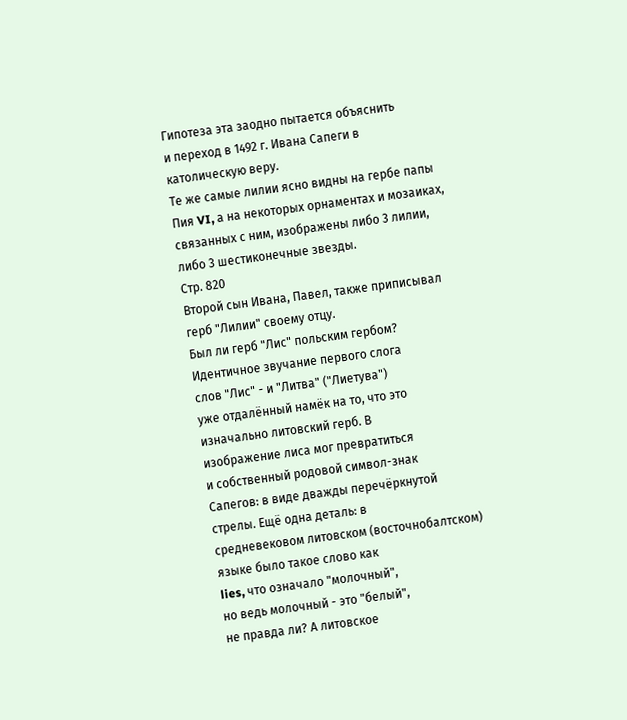Гипотеза эта заодно пытается объяснить
и переход в 1492 г. Ивана Сапеги в
католическую веру.
Те же самые лилии ясно видны на гербе папы
Пия VI, а на некоторых орнаментах и мозаиках,
связанных с ним, изображены либо 3 лилии,
либо 3 шестиконечные звезды.
Cтр. 820
Второй сын Ивана, Павел, также приписывал
герб "Лилии" своему отцу.
Был ли герб "Лис" польским гербом?
Идентичное звучание первого слога
слов "Лис" - и "Литва" ("Лиетува")
уже отдалённый намёк на то, что это
изначально литовский герб. В
изображение лиса мог превратиться
и собственный родовой символ-знак
Сапегов: в виде дважды перечёркнутой
стрелы. Ещё одна деталь: в
средневековом литовском (восточнобалтском)
языке было такое слово как
lies, что означало "молочный",
но ведь молочный - это "белый",
не правда ли? А литовское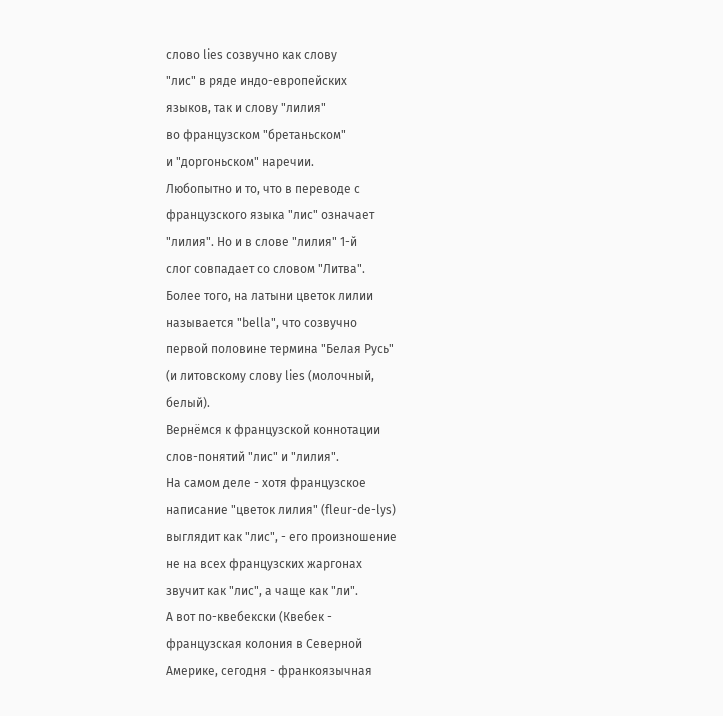слово lies созвучно как слову
"лис" в ряде индо-европейских
языков, так и слову "лилия"
во французском "бретаньском"
и "доргоньском" наречии.
Любопытно и то, что в переводе с
французского языка "лис" означает
"лилия". Но и в слове "лилия" 1-й
слог совпадает со словом "Литва".
Более того, на латыни цветок лилии
называется "bella", что созвучно
первой половине термина "Белая Русь"
(и литовскому слову lies (молочный,
белый).
Вернёмся к французской коннотации
слов-понятий "лис" и "лилия".
На самом деле - хотя французское
написание "цветок лилия" (fleur-de-lys)
выглядит как "лис", - его произношение
не на всех французских жаргонах
звучит как "лис", а чаще как "ли".
А вот по-квебекски (Квебек -
французская колония в Северной
Америке, сегодня - франкоязычная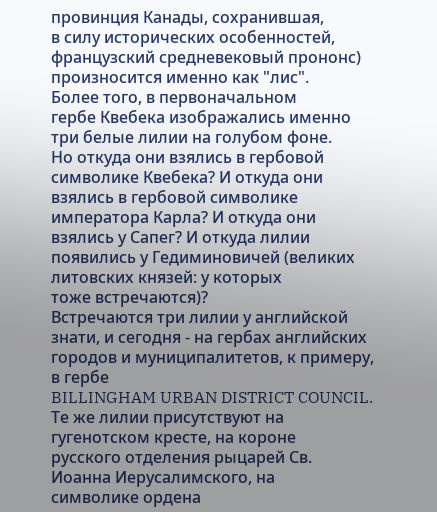провинция Канады, сохранившая,
в силу исторических особенностей,
французский средневековый прононс)
произносится именно как "лис".
Более того, в первоначальном
гербе Квебека изображались именно
три белые лилии на голубом фоне.
Но откуда они взялись в гербовой
символике Квебека? И откуда они
взялись в гербовой символике
императора Карла? И откуда они
взялись у Сапег? И откуда лилии
появились у Гедиминовичей (великих
литовских князей: у которых
тоже встречаются)?
Встречаются три лилии у английской
знати, и сегодня - на гербах английских
городов и муниципалитетов, к примеру,
в гербе
BILLINGHAM URBAN DISTRICT COUNCIL.
Те же лилии присутствуют на
гугенотском кресте, на короне
русского отделения рыцарей Св.
Иоанна Иерусалимского, на
символике ордена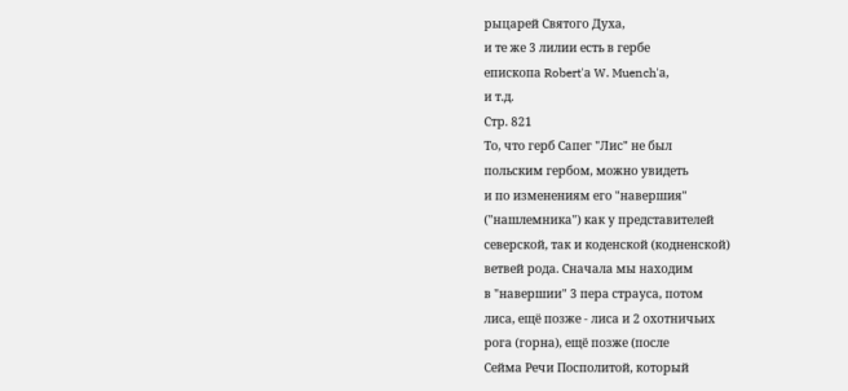рыцарей Святого Духа,
и те же 3 лилии есть в гербе
епископа Robert'а W. Muench'а,
и т.д.
Cтр. 821
То, что герб Сапег "Лис" не был
польским гербом, можно увидеть
и по изменениям его "навершия"
("нашлемника") как у представителей
северской, так и коденской (кодненской)
ветвей рода. Сначала мы находим
в "навершии" 3 пера страуса, потом
лиса, ещё позже - лиса и 2 охотничьих
рога (горна), ещё позже (после
Сейма Речи Посполитой, который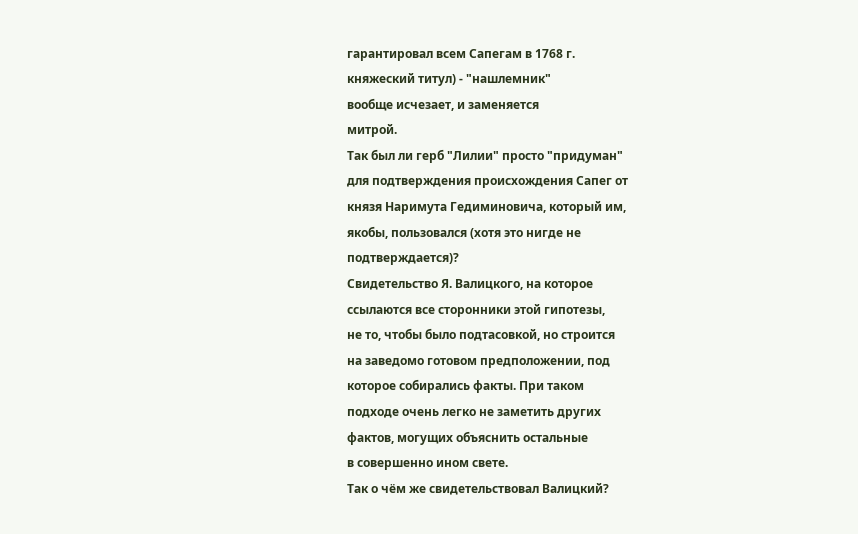гарантировал всем Сапегам в 1768 г.
княжеский титул) - "нашлемник"
вообще исчезает, и заменяется
митрой.
Так был ли герб "Лилии" просто "придуман"
для подтверждения происхождения Сапег от
князя Наримута Гедиминовича, который им,
якобы, пользовался (хотя это нигде не
подтверждается)?
Свидетельство Я. Валицкого, на которое
ссылаются все сторонники этой гипотезы,
не то, чтобы было подтасовкой, но строится
на заведомо готовом предположении, под
которое собирались факты. При таком
подходе очень легко не заметить других
фактов, могущих объяснить остальные
в совершенно ином свете.
Так о чём же свидетельствовал Валицкий?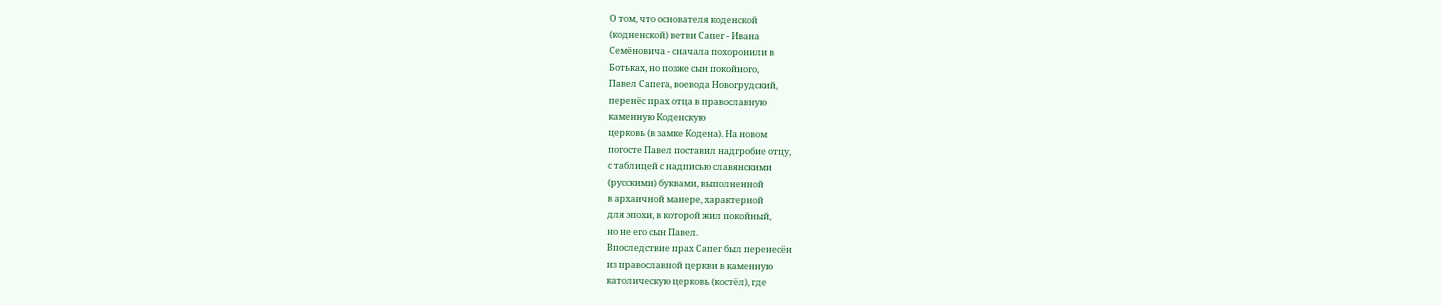О том, что основателя коденской
(кодненской) ветви Сапег - Ивана
Семёновича - сначала похоронили в
Ботьках, но позже сын покойного,
Павел Сапега, воевода Новогрудский,
перенёс прах отца в православную
каменную Коденскую
церковь (в замке Кодена). На новом
погосте Павел поставил надгробие отцу,
с таблицей с надписью славянскими
(русскими) буквами, выполненной
в архаичной манере, характерной
для эпохи, в которой жил покойный,
но не его сын Павел.
Впоследствие прах Сапег был перенесён
из православной церкви в каменную
католическую церковь (костёл), где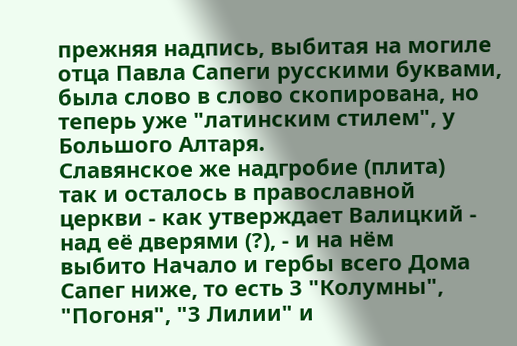прежняя надпись, выбитая на могиле
отца Павла Сапеги русскими буквами,
была слово в слово скопирована, но
теперь уже "латинским стилем", у
Большого Алтаря.
Славянское же надгробие (плита)
так и осталось в православной
церкви - как утверждает Валицкий -
над её дверями (?), - и на нём
выбито Начало и гербы всего Дома
Сапег ниже, то есть 3 "Колумны",
"Погоня", "3 Лилии" и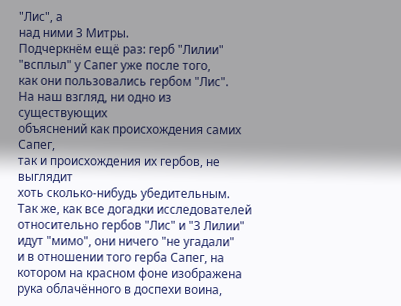"Лис", а
над ними 3 Митры.
Подчеркнём ещё раз: герб "Лилии"
"всплыл" у Сапег уже после того,
как они пользовались гербом "Лис".
На наш взгляд, ни одно из существующих
объяснений как происхождения самих Сапег,
так и происхождения их гербов, не выглядит
хоть сколько-нибудь убедительным.
Так же, как все догадки исследователей
относительно гербов "Лис" и "3 Лилии"
идут "мимо", они ничего "не угадали"
и в отношении того герба Сапег, на
котором на красном фоне изображена
рука облачённого в доспехи воина,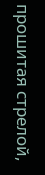прошитая стрелой,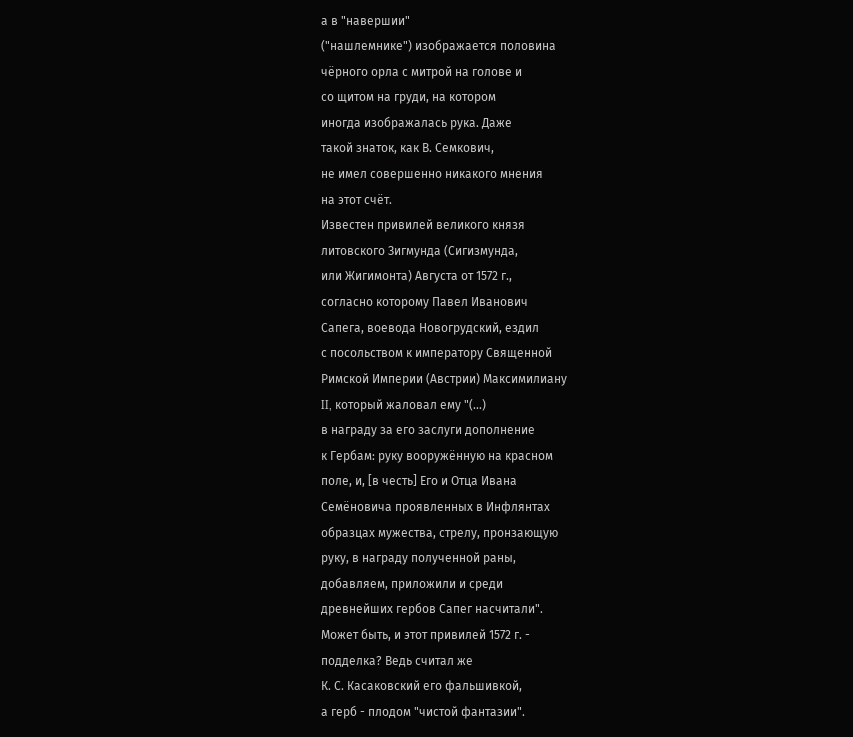а в "навершии"
("нашлемнике") изображается половина
чёрного орла с митрой на голове и
со щитом на груди, на котором
иногда изображалась рука. Даже
такой знаток, как В. Семкович,
не имел совершенно никакого мнения
на этот счёт.
Известен привилей великого князя
литовского Зигмунда (Сигизмунда,
или Жигимонта) Августа от 1572 г.,
согласно которому Павел Иванович
Сапега, воевода Новогрудский, ездил
с посольством к императору Священной
Римской Империи (Австрии) Максимилиану
II, который жаловал ему "(...)
в награду за его заслуги дополнение
к Гербам: руку вооружённую на красном
поле, и, [в честь] Его и Отца Ивана
Семёновича проявленных в Инфлянтах
образцах мужества, стрелу, пронзающую
руку, в награду полученной раны,
добавляем, приложили и среди
древнейших гербов Сапег насчитали".
Может быть, и этот привилей 1572 г. -
подделка? Ведь считал же
К. С. Касаковский его фальшивкой,
а герб - плодом "чистой фантазии".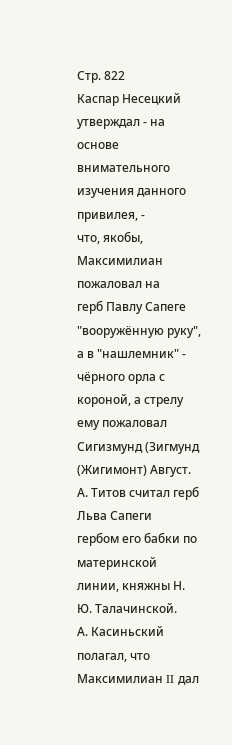Cтр. 822
Каспар Несецкий утверждал - на основе
внимательного изучения данного привилея, -
что, якобы, Максимилиан пожаловал на
герб Павлу Сапеге "вооружённую руку",
а в "нашлемник" - чёрного орла с
короной, а стрелу ему пожаловал
Сигизмунд (Зигмунд (Жигимонт) Август.
А. Титов считал герб Льва Сапеги
гербом его бабки по материнской
линии, княжны Н. Ю. Талачинской.
А. Касиньский полагал, что
Максимилиан II дал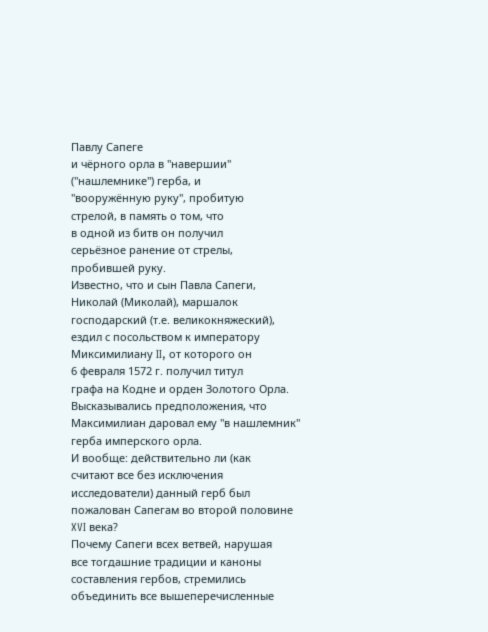Павлу Сапеге
и чёрного орла в "навершии"
("нашлемнике") герба, и
"вооружённую руку", пробитую
стрелой, в память о том, что
в одной из битв он получил
серьёзное ранение от стрелы,
пробившей руку.
Известно, что и сын Павла Сапеги,
Николай (Миколай), маршалок
господарский (т.е. великокняжеский),
ездил с посольством к императору
Миксимилиану II, от которого он
6 февраля 1572 г. получил титул
графа на Кодне и орден Золотого Орла.
Высказывались предположения, что
Максимилиан даровал ему "в нашлемник"
герба имперского орла.
И вообще: действительно ли (как
считают все без исключения
исследователи) данный герб был
пожалован Сапегам во второй половине
XVI века?
Почему Сапеги всех ветвей, нарушая
все тогдашние традиции и каноны
составления гербов, стремились
объединить все вышеперечисленные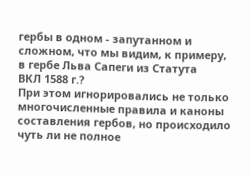гербы в одном - запутанном и
сложном, что мы видим, к примеру,
в гербе Льва Сапеги из Статута
ВКЛ 1588 г.?
При этом игнорировались не только
многочисленные правила и каноны
составления гербов, но происходило
чуть ли не полное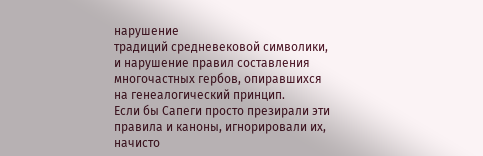нарушение
традиций средневековой символики,
и нарушение правил составления
многочастных гербов, опиравшихся
на генеалогический принцип.
Если бы Сапеги просто презирали эти
правила и каноны, игнорировали их,
начисто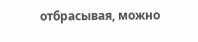отбрасывая, можно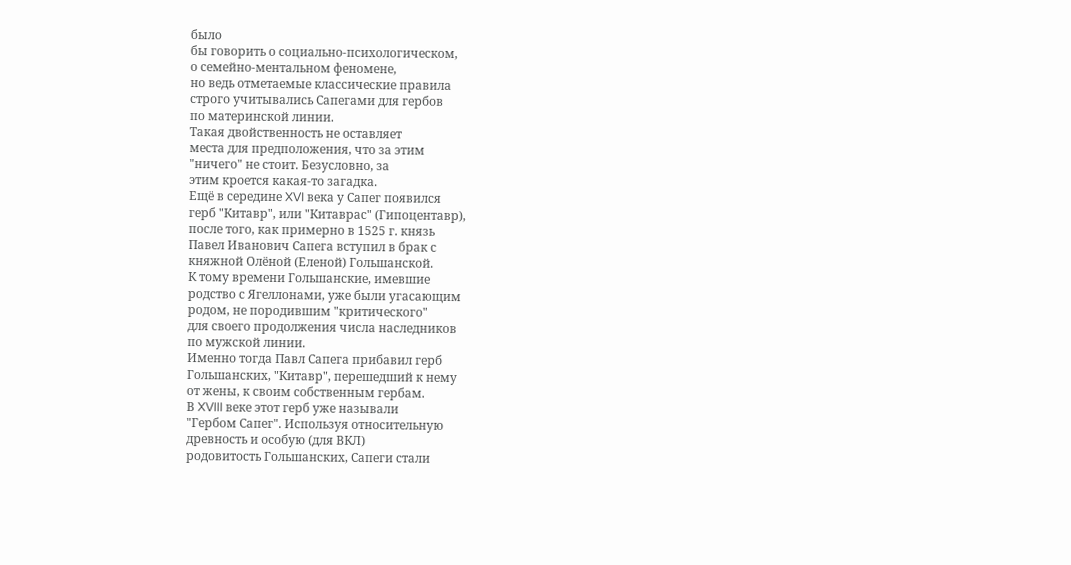было
бы говорить о социально-психологическом,
о семейно-ментальном феномене,
но ведь отметаемые классические правила
строго учитывались Сапегами для гербов
по материнской линии.
Такая двойственность не оставляет
места для предположения, что за этим
"ничего" не стоит. Безусловно, за
этим кроется какая-то загадка.
Ещё в середине XVI века у Сапег появился
герб "Китавр", или "Китаврас" (Гипоцентавр),
после того, как примерно в 1525 г. князь
Павел Иванович Сапега вступил в брак с
княжной Олёной (Еленой) Гольшанской.
К тому времени Гольшанские, имевшие
родство с Ягеллонами, уже были угасающим
родом, не породившим "критического"
для своего продолжения числа наследников
по мужской линии.
Именно тогда Павл Сапега прибавил герб
Гольшанских, "Китавр", перешедший к нему
от жены, к своим собственным гербам.
В XVIII веке этот герб уже называли
"Гербом Сапег". Используя относительную
древность и особую (для ВКЛ)
родовитость Гольшанских, Сапеги стали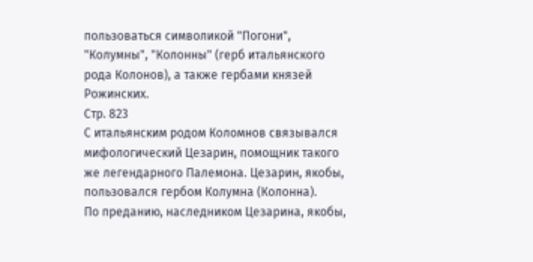пользоваться символикой "Погони",
"Колумны", "Колонны" (герб итальянского
рода Колонов), а также гербами князей
Рожинских.
Cтр. 823
С итальянским родом Коломнов связывался
мифологический Цезарин, помощник такого
же легендарного Палемона. Цезарин, якобы,
пользовался гербом Колумна (Колонна).
По преданию, наследником Цезарина, якобы,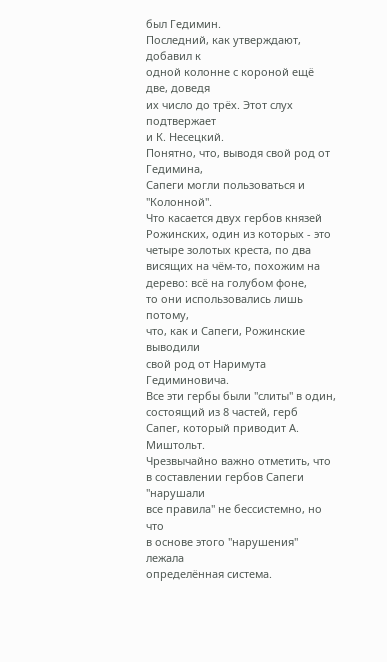был Гедимин.
Последний, как утверждают, добавил к
одной колонне с короной ещё две, доведя
их число до трёх. Этот слух подтвержает
и К. Несецкий.
Понятно, что, выводя свой род от Гедимина,
Сапеги могли пользоваться и "Колонной".
Что касается двух гербов князей
Рожинских, один из которых - это
четыре золотых креста, по два
висящих на чём-то, похожим на
дерево: всё на голубом фоне,
то они использовались лишь потому,
что, как и Сапеги, Рожинские выводили
свой род от Наримута Гедиминовича.
Все эти гербы были "слиты" в один,
состоящий из 8 частей, герб
Сапег, который приводит А. Миштольт.
Чрезвычайно важно отметить, что
в составлении гербов Сапеги "нарушали
все правила" не бессистемно, но что
в основе этого "нарушения" лежала
определённая система.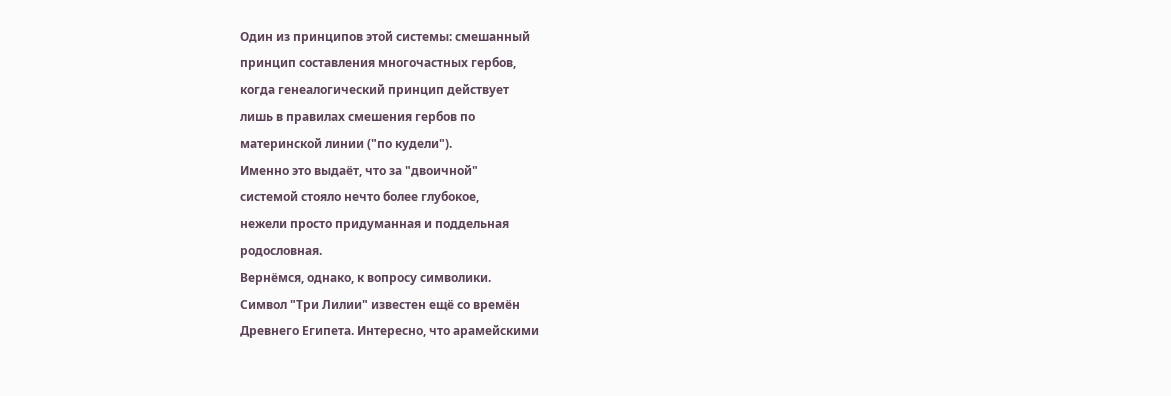Один из принципов этой системы: смешанный
принцип составления многочастных гербов,
когда генеалогический принцип действует
лишь в правилах смешения гербов по
материнской линии ("по кудели").
Именно это выдаёт, что за "двоичной"
системой стояло нечто более глубокое,
нежели просто придуманная и поддельная
родословная.
Вернёмся, однако, к вопросу символики.
Символ "Три Лилии" известен ещё со времён
Древнего Египета. Интересно, что арамейскими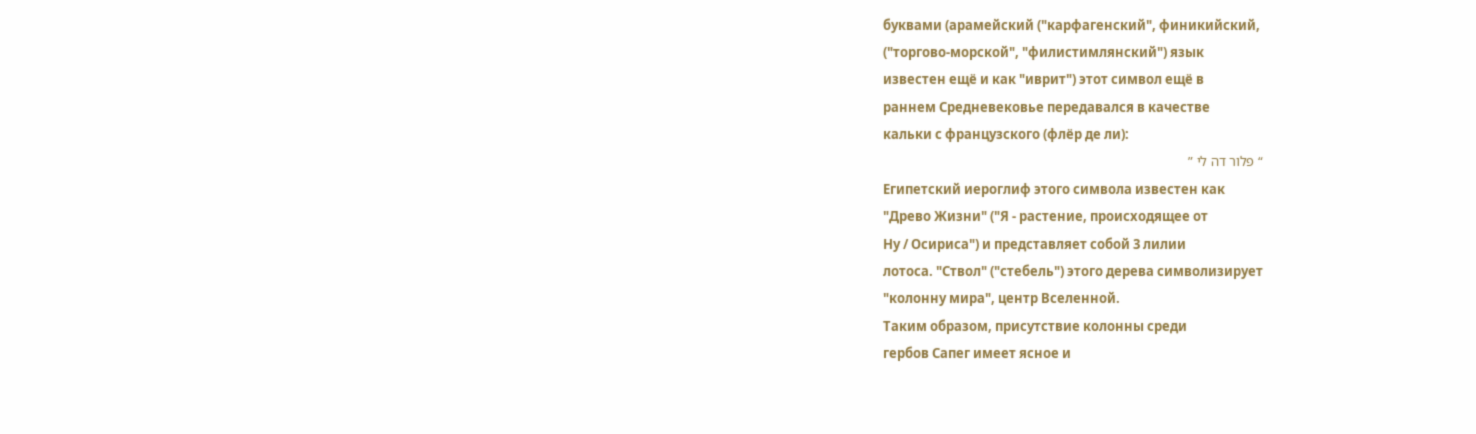буквами (арамейский ("карфагенский", финикийский,
("торгово-морской", "филистимлянский") язык
известен ещё и как "иврит") этот символ ещё в
раннем Средневековье передавался в качестве
кальки с французского (флёр де ли):
“ פלור דה לי ”
Египетский иероглиф этого символа известен как
"Древо Жизни" ("Я - растение, происходящее от
Ну / Осириса") и представляет собой 3 лилии
лотоса. "Ствол" ("стебель") этого дерева символизирует
"колонну мира", центр Вселенной.
Таким образом, присутствие колонны среди
гербов Сапег имеет ясное и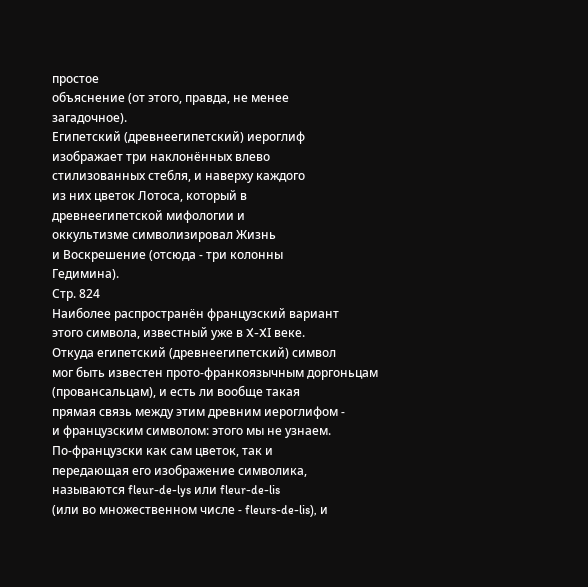простое
объяснение (от этого, правда, не менее
загадочное).
Египетский (древнеегипетский) иероглиф
изображает три наклонённых влево
стилизованных стебля, и наверху каждого
из них цветок Лотоса, который в
древнеегипетской мифологии и
оккультизме символизировал Жизнь
и Воскрешение (отсюда - три колонны
Гедимина).
Cтр. 824
Наиболее распространён французский вариант
этого символа, известный уже в X-XI веке.
Откуда египетский (древнеегипетский) символ
мог быть известен прото-франкоязычным доргоньцам
(провансальцам), и есть ли вообще такая
прямая связь между этим древним иероглифом -
и французским символом: этого мы не узнаем.
По-французски как сам цветок, так и
передающая его изображение символика,
называются fleur-de-lys или fleur-de-lis
(или во множественном числе - fleurs-de-lis), и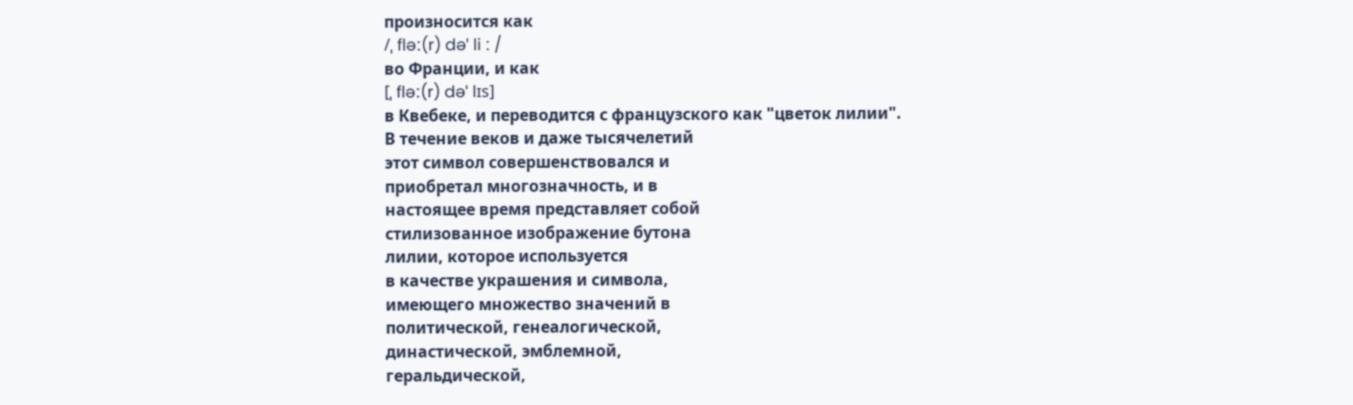произносится как
/ˌ fləː(r) dəˈ li ː /
во Франции, и как
[ˌ fləː(r) dəˈ lɪs]
в Квебеке, и переводится с французского как "цветок лилии".
В течение веков и даже тысячелетий
этот символ совершенствовался и
приобретал многозначность, и в
настоящее время представляет собой
стилизованное изображение бутона
лилии, которое используется
в качестве украшения и символа,
имеющего множество значений в
политической, генеалогической,
династической, эмблемной,
геральдической,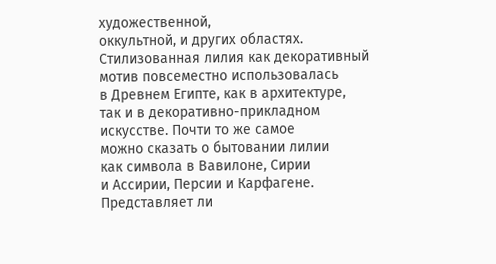художественной,
оккультной, и других областях.
Стилизованная лилия как декоративный
мотив повсеместно использовалась
в Древнем Египте, как в архитектуре,
так и в декоративно-прикладном
искусстве. Почти то же самое
можно сказать о бытовании лилии
как символа в Вавилоне, Сирии
и Ассирии, Персии и Карфагене.
Представляет ли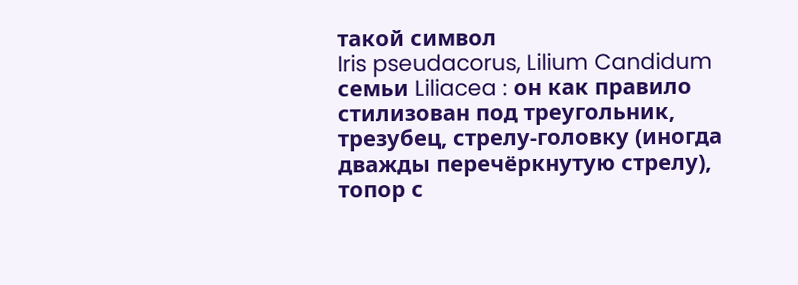такой символ
Iris pseudacorus, Lilium Candidum
семьи Liliacea : он как правило
стилизован под треугольник,
трезубец, стрелу-головку (иногда
дважды перечёркнутую стрелу),
топор с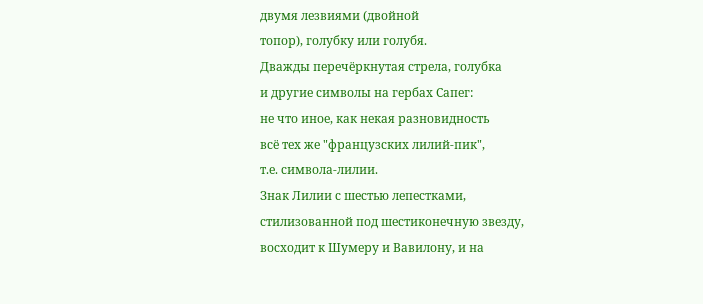двумя лезвиями (двойной
топор), голубку или голубя.
Дважды перечёркнутая стрела, голубка
и другие символы на гербах Сапег:
не что иное, как некая разновидность
всё тех же "французских лилий-пик",
т.е. символа-лилии.
Знак Лилии с шестью лепестками,
стилизованной под шестиконечную звезду,
восходит к Шумеру и Вавилону, и на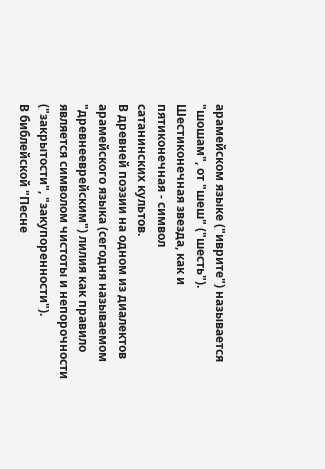арамейском языке ("иврите") называется
"шошам", от "шеш" ("шесть").
Шестиконечная звезда, как и
пятиконечная - символ
сатанинских культов.
В древней поэзии на одном из диалектов
арамейского языка (сегодня называемом
"древнееврейским") лилия как правило
является символом чистоты и непорочности
("закрытости", "закупоренности").
В библейской "Песне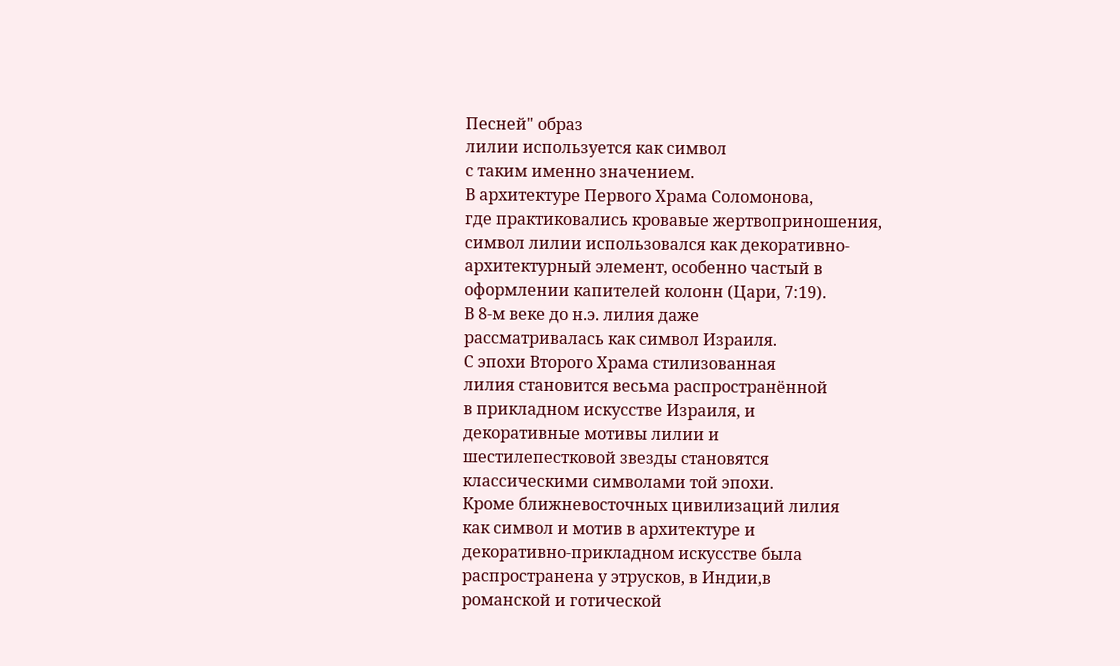Песней" образ
лилии используется как символ
с таким именно значением.
В архитектуре Первого Храма Соломонова,
где практиковались кровавые жертвоприношения,
символ лилии использовался как декоративно-
архитектурный элемент, особенно частый в
оформлении капителей колонн (Цари, 7:19).
В 8-м веке до н.э. лилия даже
рассматривалась как символ Израиля.
С эпохи Второго Храма стилизованная
лилия становится весьма распространённой
в прикладном искусстве Израиля, и
декоративные мотивы лилии и
шестилепестковой звезды становятся
классическими символами той эпохи.
Кроме ближневосточных цивилизаций лилия
как символ и мотив в архитектуре и
декоративно-прикладном искусстве была
распространена у этрусков, в Индии,в
романской и готической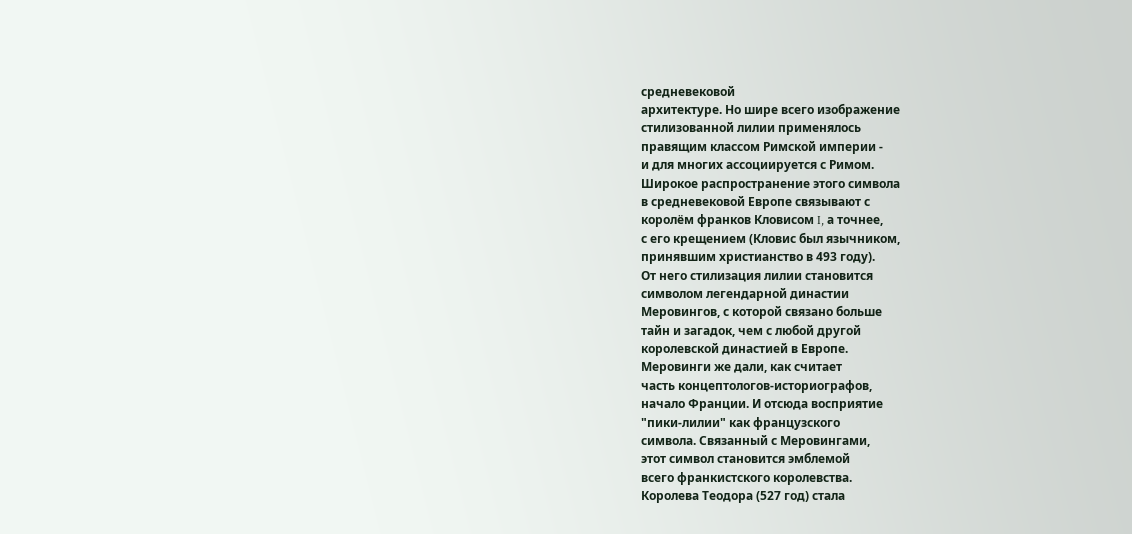средневековой
архитектуре. Но шире всего изображение
стилизованной лилии применялось
правящим классом Римской империи -
и для многих ассоциируется с Римом.
Широкое распространение этого символа
в средневековой Европе связывают с
королём франков Кловисом I, а точнее,
с его крещением (Кловис был язычником,
принявшим христианство в 493 году).
От него стилизация лилии становится
символом легендарной династии
Меровингов, с которой связано больше
тайн и загадок, чем с любой другой
королевской династией в Европе.
Меровинги же дали, как считает
часть концептологов-историографов,
начало Франции. И отсюда восприятие
"пики-лилии" как французского
символа. Связанный с Меровингами,
этот символ становится эмблемой
всего франкистского королевства.
Королева Теодора (527 год) стала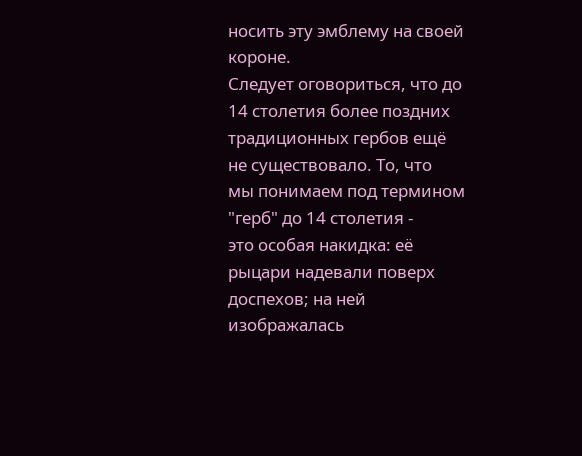носить эту эмблему на своей
короне.
Следует оговориться, что до
14 столетия более поздних
традиционных гербов ещё
не существовало. То, что
мы понимаем под термином
"герб" до 14 столетия -
это особая накидка: её
рыцари надевали поверх
доспехов; на ней
изображалась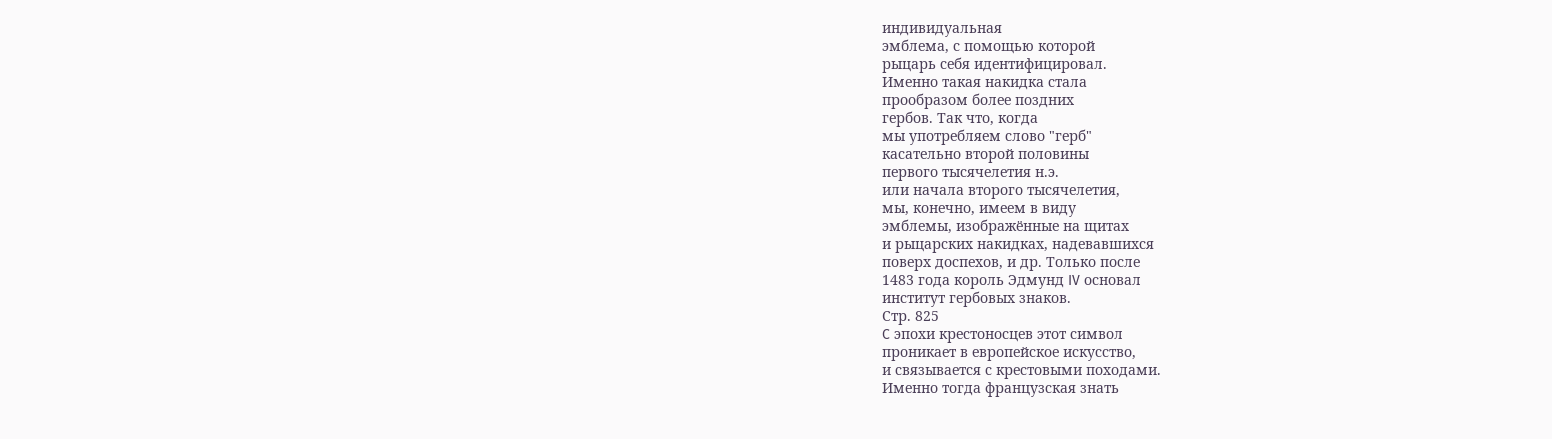индивидуальная
эмблема, с помощью которой
рыцарь себя идентифицировал.
Именно такая накидка стала
прообразом более поздних
гербов. Так что, когда
мы употребляем слово "герб"
касательно второй половины
первого тысячелетия н.э.
или начала второго тысячелетия,
мы, конечно, имеем в виду
эмблемы, изображённые на щитах
и рыцарских накидках, надевавшихся
поверх доспехов, и др. Только после
1483 года король Эдмунд IV основал
институт гербовых знаков.
Cтр. 825
C эпохи крестоносцев этот символ
проникает в европейское искусство,
и связывается с крестовыми походами.
Именно тогда французская знать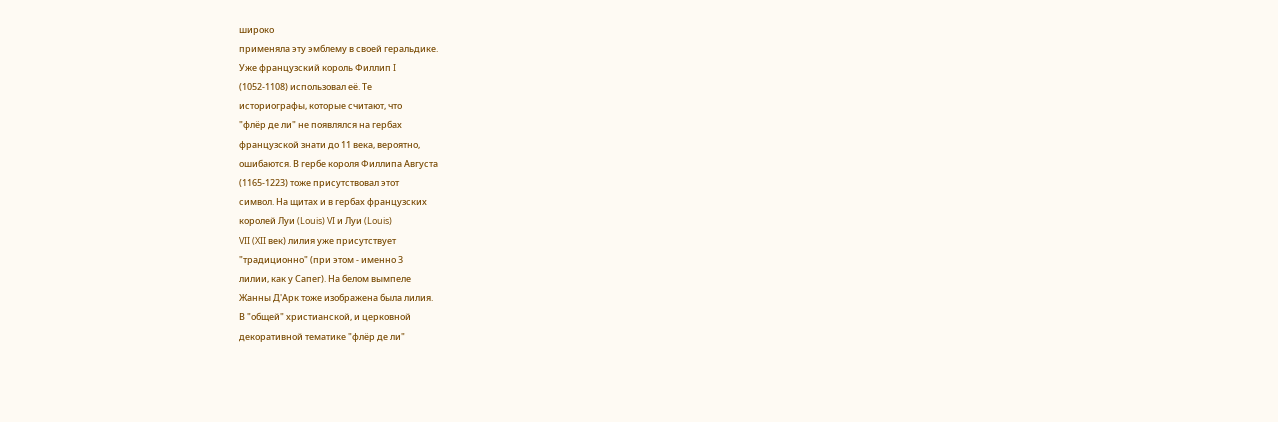широко
применяла эту эмблему в своей геральдике.
Уже французский король Филлип I
(1052-1108) использовал её. Те
историографы, которые считают, что
"флёр де ли" не появлялся на гербах
французской знати до 11 века, вероятно,
ошибаются. В гербе короля Филлипа Августа
(1165-1223) тоже присутствовал этот
символ. На щитах и в гербах французских
королей Луи (Louis) VI и Луи (Louis)
VII (XII век) лилия уже присутствует
"традиционно" (при этом - именно 3
лилии, как у Сапег). На белом вымпеле
Жанны Д'Арк тоже изображена была лилия.
В "общей" христианской, и церковной
декоративной тематике "флёр де ли"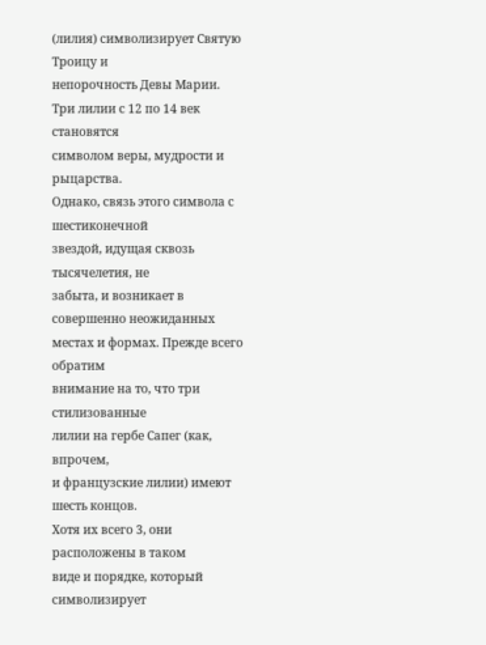(лилия) символизирует Святую Троицу и
непорочность Девы Марии.
Три лилии с 12 по 14 век становятся
символом веры, мудрости и рыцарства.
Однако, связь этого символа с шестиконечной
звездой, идущая сквозь тысячелетия, не
забыта, и возникает в совершенно неожиданных
местах и формах. Прежде всего обратим
внимание на то, что три стилизованные
лилии на гербе Сапег (как, впрочем,
и французские лилии) имеют шесть концов.
Хотя их всего 3, они расположены в таком
виде и порядке, который символизирует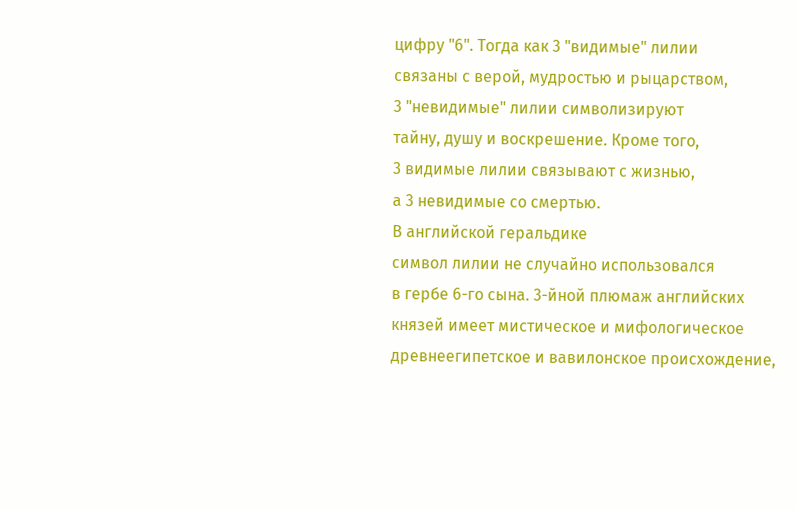цифру "6". Тогда как 3 "видимые" лилии
связаны с верой, мудростью и рыцарством,
3 "невидимые" лилии символизируют
тайну, душу и воскрешение. Кроме того,
3 видимые лилии связывают с жизнью,
а 3 невидимые со смертью.
В английской геральдике
символ лилии не случайно использовался
в гербе 6-го сына. 3-йной плюмаж английских
князей имеет мистическое и мифологическое
древнеегипетское и вавилонское происхождение,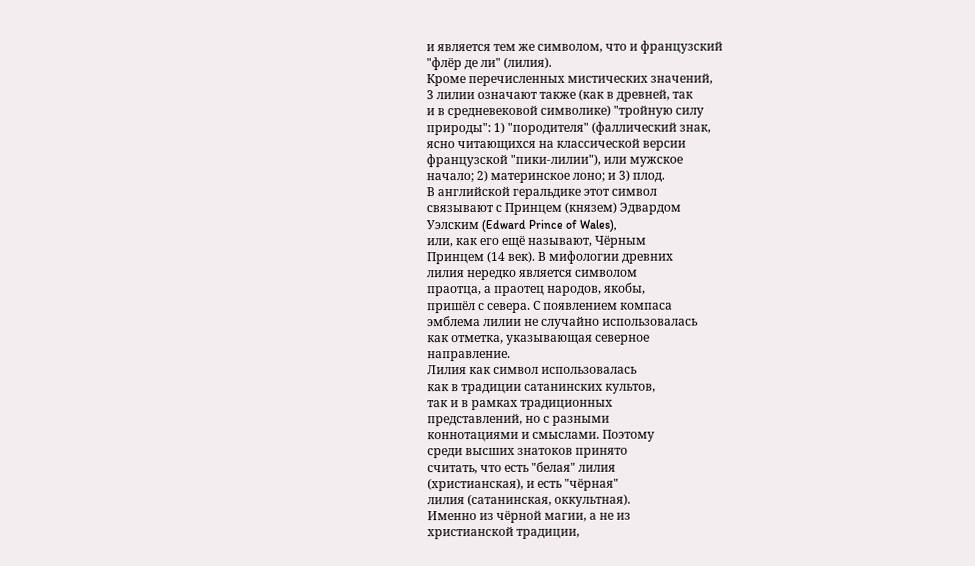и является тем же символом, что и французский
"флёр де ли" (лилия).
Кроме перечисленных мистических значений,
3 лилии означают также (как в древней, так
и в средневековой символике) "тройную силу
природы": 1) "породителя" (фаллический знак,
ясно читающихся на классической версии
французской "пики-лилии"), или мужское
начало; 2) материнское лоно; и 3) плод.
В английской геральдике этот символ
связывают с Принцем (князем) Эдвардом
Уэлским (Edward Prince of Wales),
или, как его ещё называют, Чёрным
Принцем (14 век). В мифологии древних
лилия нередко является символом
праотца, а праотец народов, якобы,
пришёл с севера. С появлением компаса
эмблема лилии не случайно использовалась
как отметка, указывающая северное
направление.
Лилия как символ использовалась
как в традиции сатанинских культов,
так и в рамках традиционных
представлений, но с разными
коннотациями и смыслами. Поэтому
среди высших знатоков принято
считать, что есть "белая" лилия
(христианская), и есть "чёрная"
лилия (сатанинская, оккультная).
Именно из чёрной магии, а не из
христианской традиции,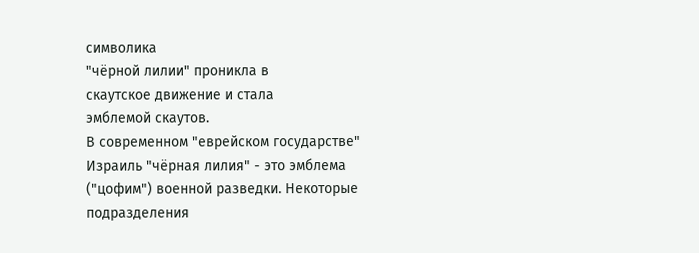символика
"чёрной лилии" проникла в
скаутское движение и стала
эмблемой скаутов.
В современном "еврейском государстве"
Израиль "чёрная лилия" - это эмблема
("цофим") военной разведки. Некоторые
подразделения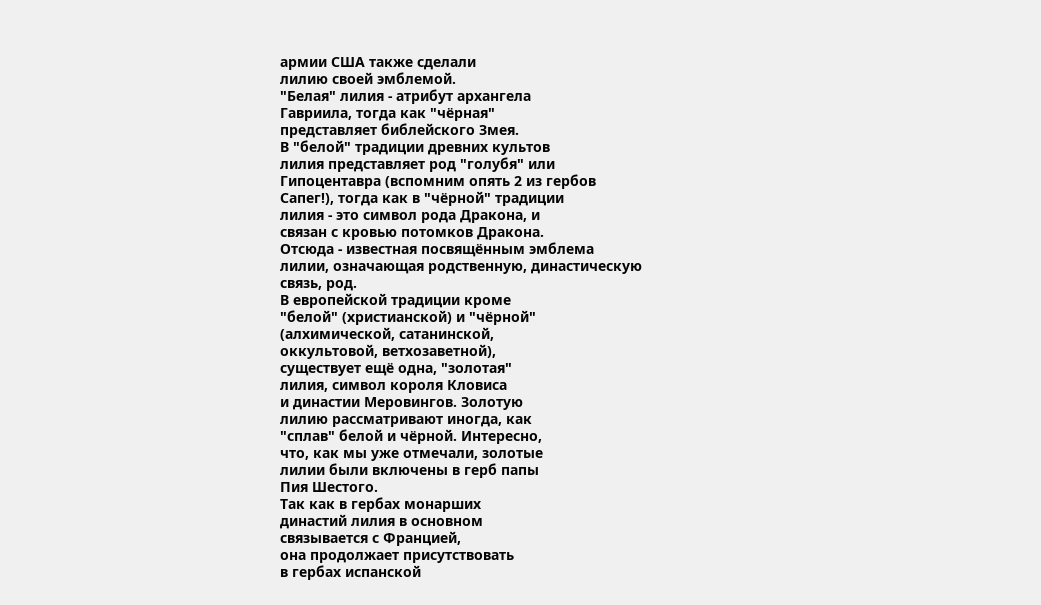армии США также сделали
лилию своей эмблемой.
"Белая" лилия - атрибут архангела
Гавриила, тогда как "чёрная"
представляет библейского Змея.
В "белой" традиции древних культов
лилия представляет род "голубя" или
Гипоцентавра (вспомним опять 2 из гербов
Сапег!), тогда как в "чёрной" традиции
лилия - это символ рода Дракона, и
связан с кровью потомков Дракона.
Отсюда - известная посвящённым эмблема
лилии, означающая родственную, династическую
связь, род.
В европейской традиции кроме
"белой" (христианской) и "чёрной"
(алхимической, сатанинской,
оккультовой, ветхозаветной),
существует ещё одна, "золотая"
лилия, символ короля Кловиса
и династии Меровингов. Золотую
лилию рассматривают иногда, как
"сплав" белой и чёрной. Интересно,
что, как мы уже отмечали, золотые
лилии были включены в герб папы
Пия Шестого.
Так как в гербах монарших
династий лилия в основном
связывается с Францией,
она продолжает присутствовать
в гербах испанской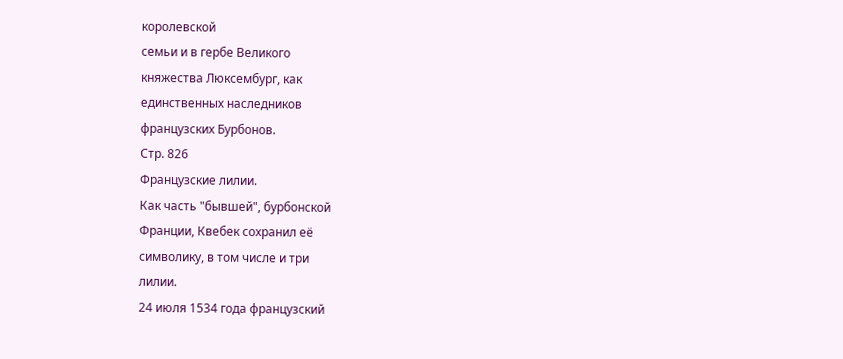королевской
семьи и в гербе Великого
княжества Люксембург, как
единственных наследников
французских Бурбонов.
Cтр. 826
Французские лилии.
Как часть "бывшей", бурбонской
Франции, Квебек сохранил её
символику, в том числе и три
лилии.
24 июля 1534 года французский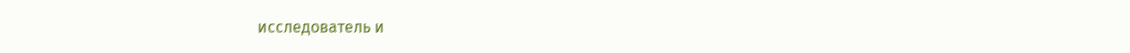исследователь и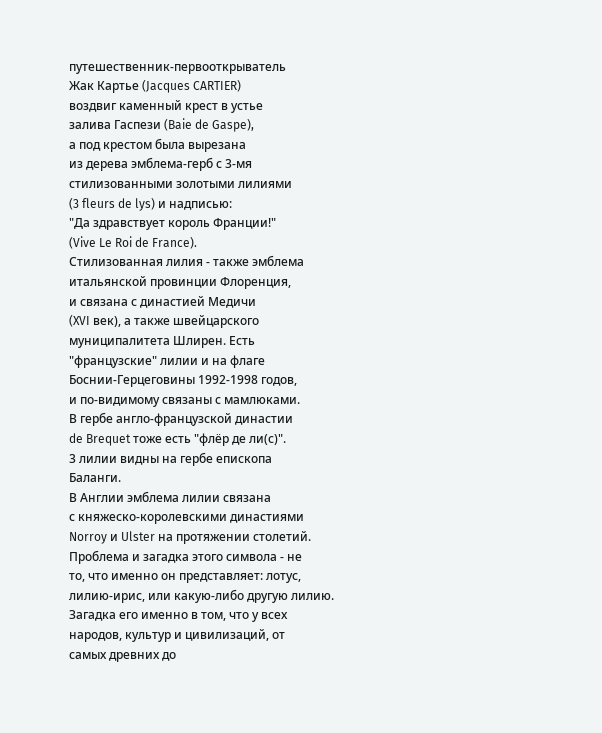путешественник-первооткрыватель
Жак Картье (Jacques CARTIER)
воздвиг каменный крест в устье
залива Гаспези (Baie de Gaspe),
а под крестом была вырезана
из дерева эмблема-герб с 3-мя
стилизованными золотыми лилиями
(3 fleurs de lys) и надписью:
"Да здравствует король Франции!"
(Vive Le Roi de France).
Стилизованная лилия - также эмблема
итальянской провинции Флоренция,
и связана с династией Медичи
(XVI век), а также швейцарского
муниципалитета Шлирен. Есть
"французские" лилии и на флаге
Боснии-Герцеговины 1992-1998 годов,
и по-видимому связаны с мамлюками.
В гербе англо-французской династии
de Brequet тоже есть "флёр де ли(с)".
3 лилии видны на гербе епископа
Баланги.
В Англии эмблема лилии связана
с княжеско-королевскими династиями
Norroy и Ulster на протяжении столетий.
Проблема и загадка этого символа - не
то, что именно он представляет: лотус,
лилию-ирис, или какую-либо другую лилию.
Загадка его именно в том, что у всех
народов, культур и цивилизаций, от
самых древних до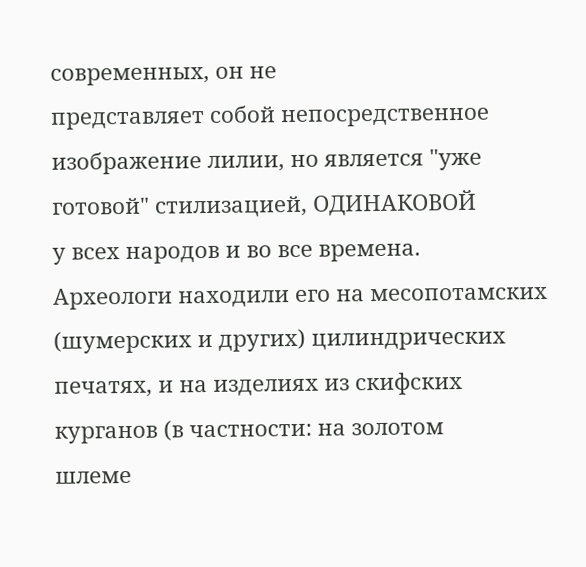современных, он не
представляет собой непосредственное
изображение лилии, но является "уже
готовой" стилизацией, ОДИНАКОВОЙ
у всех народов и во все времена.
Археологи находили его на месопотамских
(шумерских и других) цилиндрических
печатях, и на изделиях из скифских
курганов (в частности: на золотом
шлеме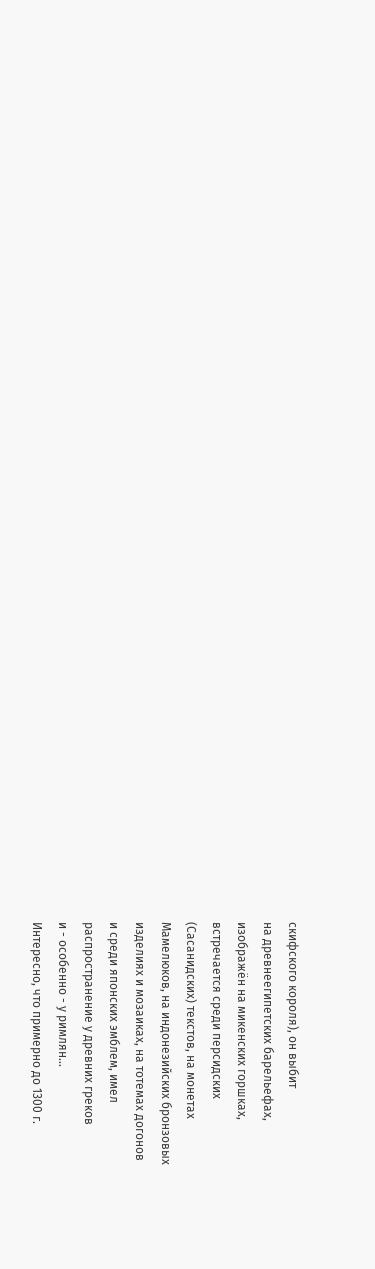скифского короля), он выбит
на древнеегипетских барельефах,
изображён на микенских горшках,
встречается среди персидских
(Сасанидских) текстов, на монетах
Мамелюков, на индонезийских бронзовых
изделиях и мозаиках, на тотемах догонов
и среди японских эмблем, имел
распространение у древних греков
и - особенно - у римлян...
Интересно, что примерно до 1300 г.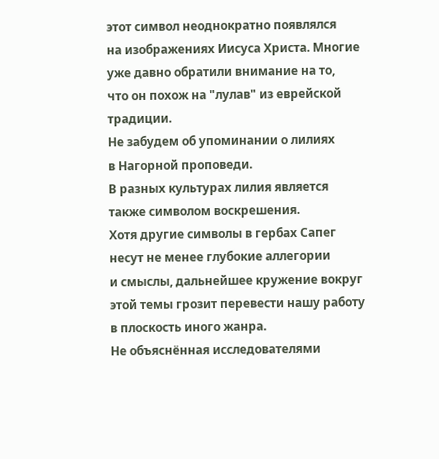этот символ неоднократно появлялся
на изображениях Иисуса Христа. Многие
уже давно обратили внимание на то,
что он похож на "лулав" из еврейской
традиции.
Не забудем об упоминании о лилиях
в Нагорной проповеди.
В разных культурах лилия является
также символом воскрешения.
Хотя другие символы в гербах Сапег
несут не менее глубокие аллегории
и смыслы, дальнейшее кружение вокруг
этой темы грозит перевести нашу работу
в плоскость иного жанра.
Не объяснённая исследователями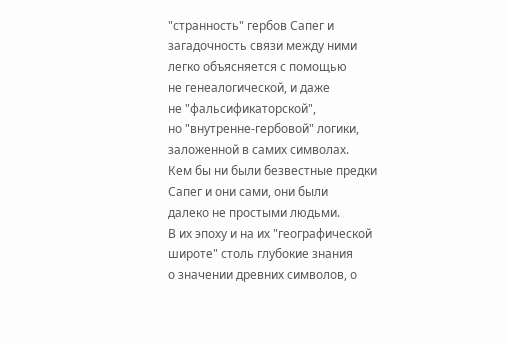"странность" гербов Сапег и
загадочность связи между ними
легко объясняется с помощью
не генеалогической, и даже
не "фальсификаторской",
но "внутренне-гербовой" логики,
заложенной в самих символах.
Кем бы ни были безвестные предки
Сапег и они сами, они были
далеко не простыми людьми.
В их эпоху и на их "географической
широте" столь глубокие знания
о значении древних символов, о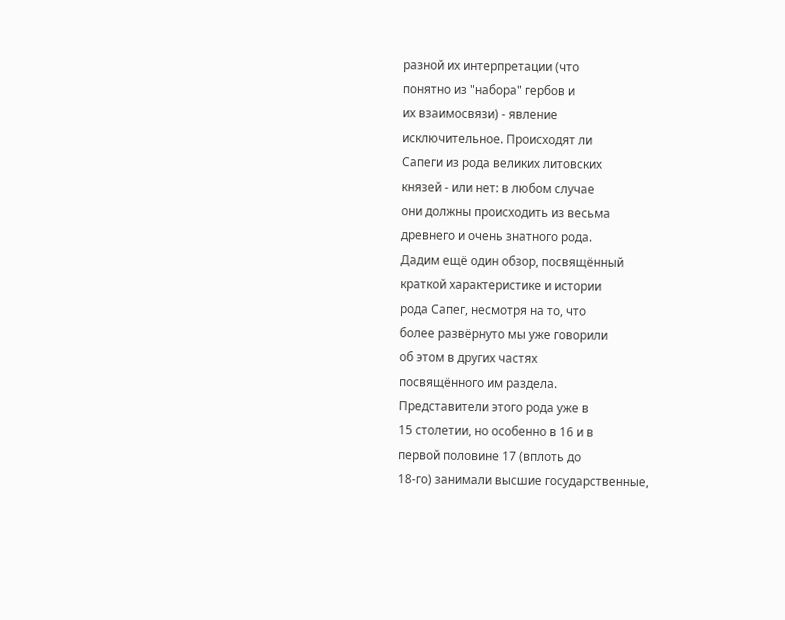разной их интерпретации (что
понятно из "набора" гербов и
их взаимосвязи) - явление
исключительное. Происходят ли
Сапеги из рода великих литовских
князей - или нет: в любом случае
они должны происходить из весьма
древнего и очень знатного рода.
Дадим ещё один обзор, посвящённый
краткой характеристике и истории
рода Сапег, несмотря на то, что
более развёрнуто мы уже говорили
об этом в других частях
посвящённого им раздела.
Представители этого рода уже в
15 столетии, но особенно в 16 и в
первой половине 17 (вплоть до
18-го) занимали высшие государственные,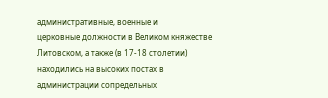административные, военные и
церковные должности в Великом княжестве
Литовском, а также (в 17-18 столетии)
находились на высоких постах в
администрации сопредельных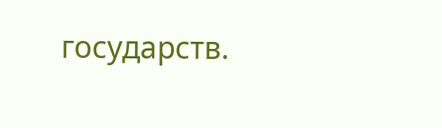государств.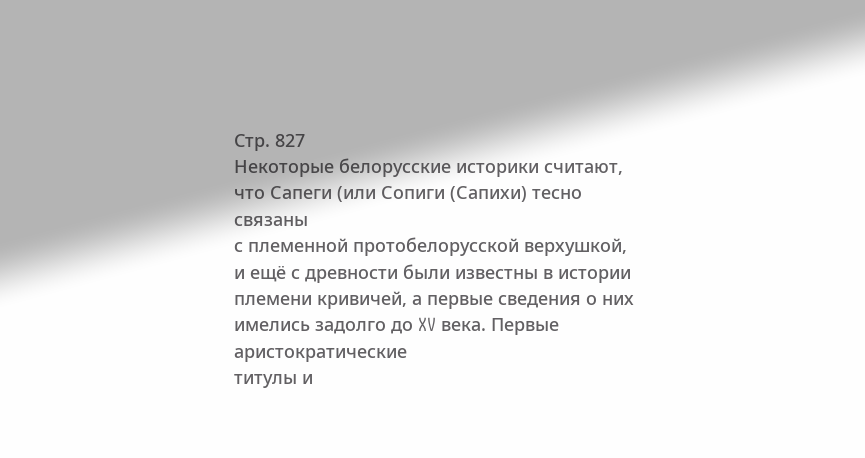Cтр. 827
Некоторые белорусские историки считают,
что Сапеги (или Сопиги (Сапихи) тесно связаны
с племенной протобелорусской верхушкой,
и ещё с древности были известны в истории
племени кривичей, а первые сведения о них
имелись задолго до XV века. Первые аристократические
титулы и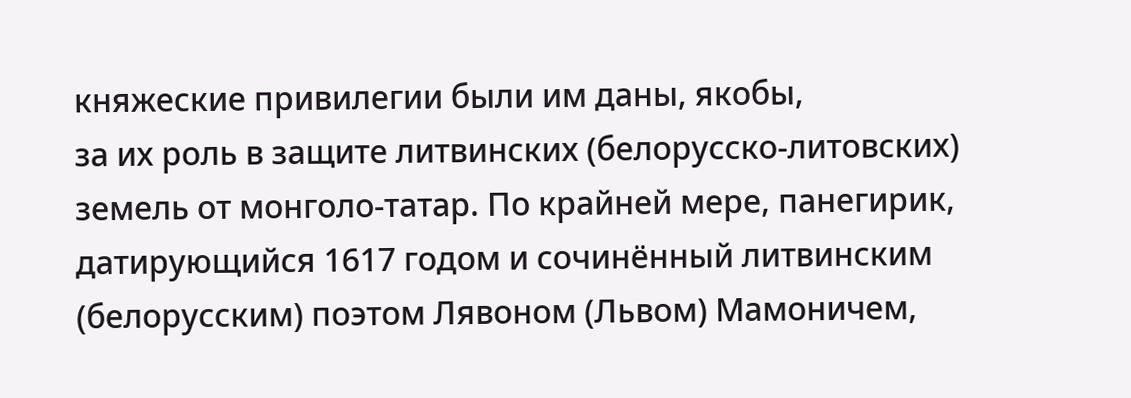княжеские привилегии были им даны, якобы,
за их роль в защите литвинских (белорусско-литовских)
земель от монголо-татар. По крайней мере, панегирик,
датирующийся 1617 годом и сочинённый литвинским
(белорусским) поэтом Лявоном (Львом) Мамоничем,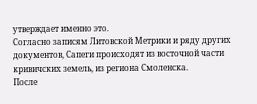утверждает именно это.
Согласно записям Литовской Метрики и ряду других
документов, Сапеги происходят из восточной части
кривичских земель, из региона Смоленска.
После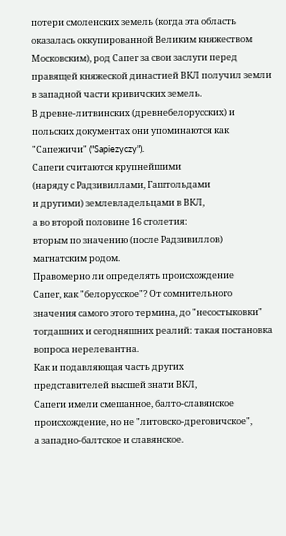потери смоленских земель (когда эта область
оказалась оккупированной Великим княжеством
Московским), род Сапег за свои заслуги перед
правящей княжеской династией ВКЛ получил земли
в западной части кривичских земель.
В древне-литвинских (древнебелорусских) и
польских документах они упоминаются как
"Сапежичи" ("Sapiezyczy").
Сапеги считаются крупнейшими
(наряду с Радзивиллами, Гаштольдами
и другими) землевладельцами в ВКЛ,
а во второй половине 16 столетия:
вторым по значению (после Радзивиллов)
магнатским родом.
Правомерно ли определять происхождение
Сапег, как "белорусское"? От сомнительного
значения самого этого термина, до "несостыковки"
тогдашних и сегодняшних реалий: такая постановка
вопроса нерелевантна.
Как и подавляющая часть других
представителей высшей знати ВКЛ,
Сапеги имели смешанное, балто-славянское
происхождение, но не "литовско-дреговичское",
а западно-балтское и славянское.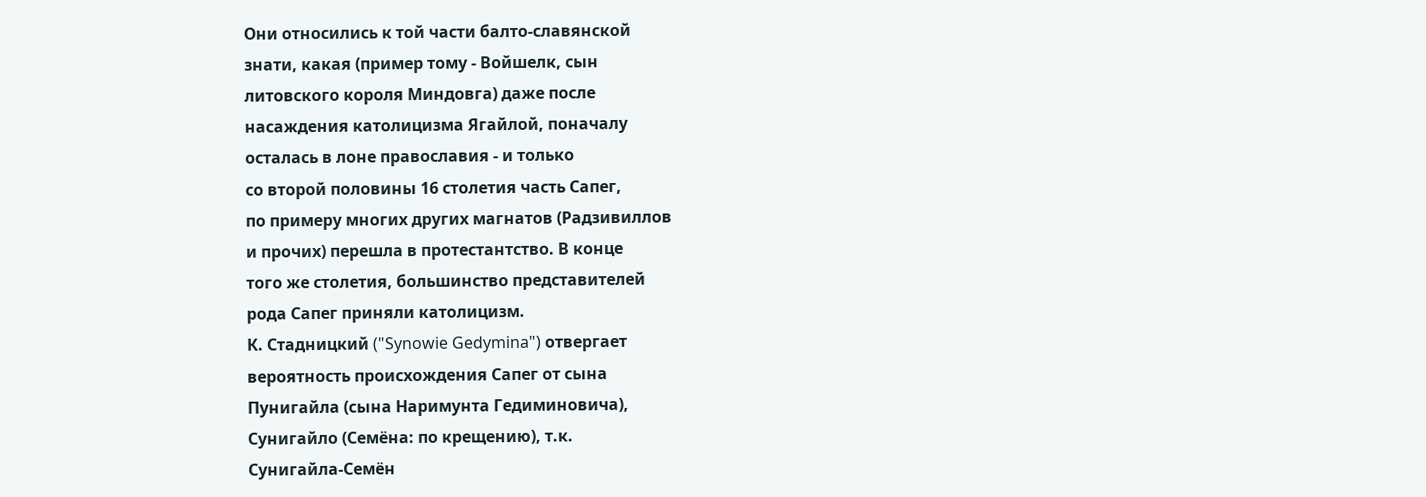Они относились к той части балто-славянской
знати, какая (пример тому - Войшелк, сын
литовского короля Миндовга) даже после
насаждения католицизма Ягайлой, поначалу
осталась в лоне православия - и только
со второй половины 16 столетия часть Сапег,
по примеру многих других магнатов (Радзивиллов
и прочих) перешла в протестантство. В конце
того же столетия, большинство представителей
рода Сапег приняли католицизм.
К. Стадницкий ("Synowie Gedymina") отвергает
вероятность происхождения Сапег от сына
Пунигайла (сына Наримунта Гедиминовича),
Сунигайло (Семёна: по крещению), т.к.
Сунигайла-Семён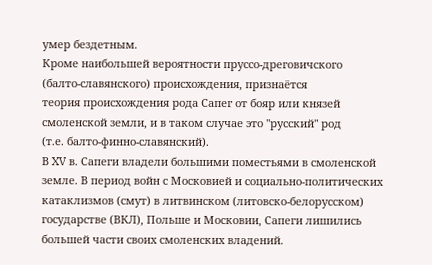умер бездетным.
Кроме наибольшей вероятности пруссо-дреговичского
(балто-славянского) происхождения, признаётся
теория происхождения рода Сапег от бояр или князей
смоленской земли, и в таком случае это "русский" род
(т.е. балто-финно-славянский).
В XV в. Сапеги владели большими поместьями в смоленской
земле. В период войн с Московией и социально-политических
катаклизмов (смут) в литвинском (литовско-белорусском)
государстве (ВКЛ), Польше и Московии, Сапеги лишились
большей части своих смоленских владений.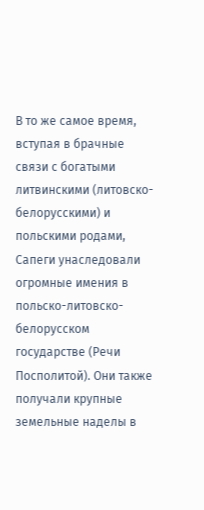В то же самое время, вступая в брачные связи с богатыми
литвинскими (литовско-белорусскими) и польскими родами,
Сапеги унаследовали огромные имения в польско-литовско-
белорусском государстве (Речи Посполитой). Они также
получали крупные земельные наделы в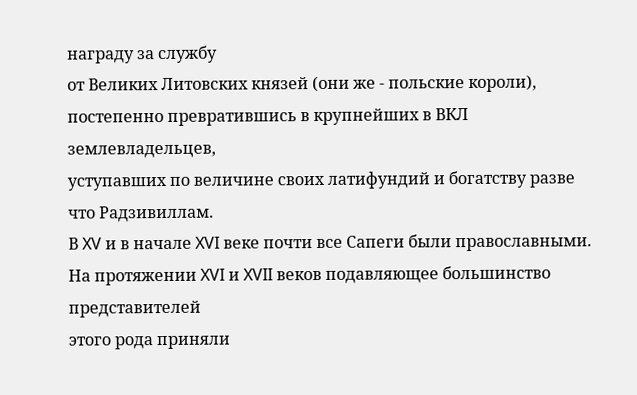награду за службу
от Великих Литовских князей (они же - польские короли),
постепенно превратившись в крупнейших в ВКЛ землевладельцев,
уступавших по величине своих латифундий и богатству разве
что Радзивиллам.
В XV и в начале XVI веке почти все Сапеги были православными.
На протяжении XVI и XVII веков подавляющее большинство представителей
этого рода приняли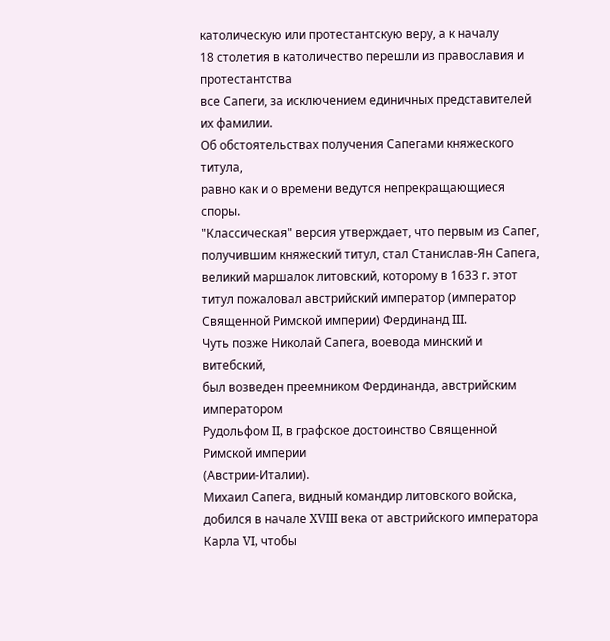католическую или протестантскую веру, а к началу
18 столетия в католичество перешли из православия и протестантства
все Сапеги, за исключением единичных представителей их фамилии.
Об обстоятельствах получения Сапегами княжеского титула,
равно как и о времени ведутся непрекращающиеся споры.
"Классическая" версия утверждает, что первым из Сапег,
получившим княжеский титул, стал Станислав-Ян Сапега,
великий маршалок литовский, которому в 1633 г. этот
титул пожаловал австрийский император (император
Священной Римской империи) Фердинанд III.
Чуть позже Николай Сапега, воевода минский и витебский,
был возведен преемником Фердинанда, австрийским императором
Рудольфом II, в графское достоинство Священной Римской империи
(Австрии-Италии).
Михаил Сапега, видный командир литовского войска,
добился в начале XVIII века от австрийского императора
Карла VI, чтобы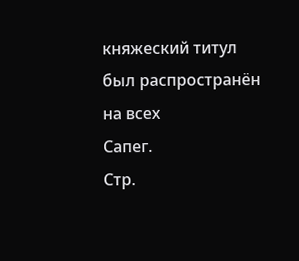княжеский титул был распространён на всех
Сапег.
Cтр.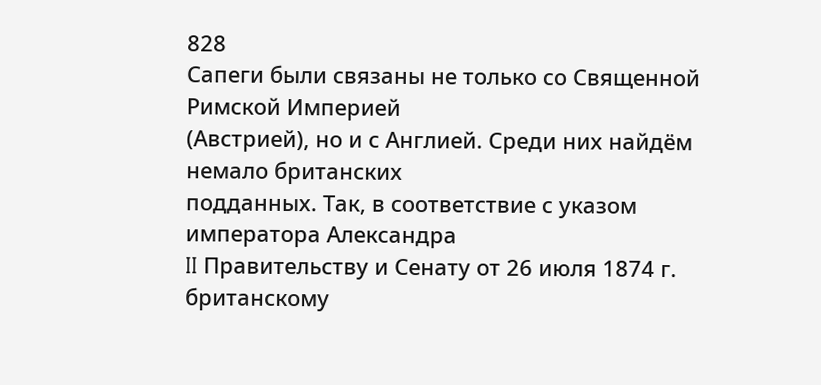828
Сапеги были связаны не только со Священной Римской Империей
(Австрией), но и с Англией. Среди них найдём немало британских
подданных. Так, в соответствие с указом императора Александра
II Правительству и Сенату от 26 июля 1874 г. британскому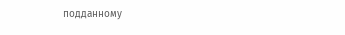подданному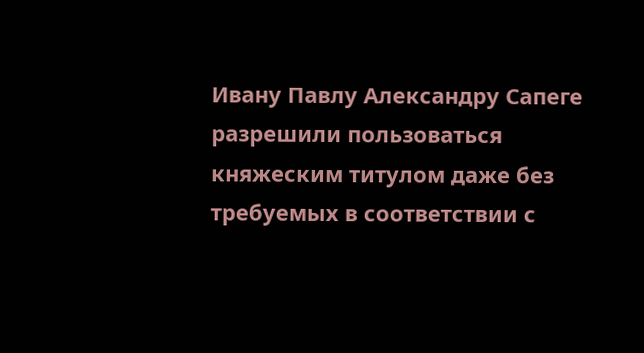Ивану Павлу Александру Сапеге разрешили пользоваться
княжеским титулом даже без требуемых в соответствии с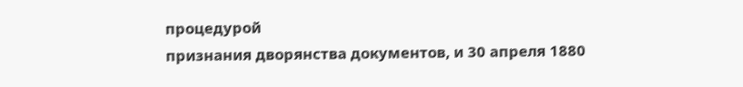процедурой
признания дворянства документов, и 30 апреля 1880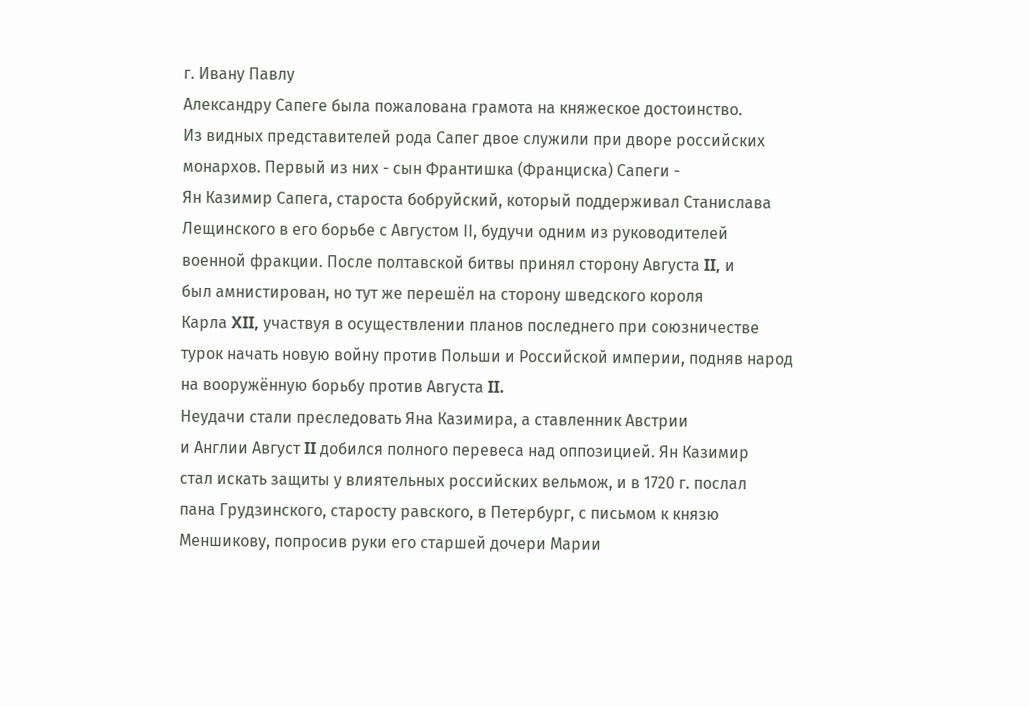г. Ивану Павлу
Александру Сапеге была пожалована грамота на княжеское достоинство.
Из видных представителей рода Сапег двое служили при дворе российских
монархов. Первый из них - сын Франтишка (Франциска) Сапеги -
Ян Казимир Сапега, староста бобруйский, который поддерживал Станислава
Лещинского в его борьбе с Августом ІІ, будучи одним из руководителей
военной фракции. После полтавской битвы принял сторону Августа II, и
был амнистирован, но тут же перешёл на сторону шведского короля
Карла XII, участвуя в осуществлении планов последнего при союзничестве
турок начать новую войну против Польши и Российской империи, подняв народ
на вооружённую борьбу против Августа II.
Неудачи стали преследовать Яна Казимира, а ставленник Австрии
и Англии Август II добился полного перевеса над оппозицией. Ян Казимир
стал искать защиты у влиятельных российских вельмож, и в 1720 г. послал
пана Грудзинского, старосту равского, в Петербург, с письмом к князю
Меншикову, попросив руки его старшей дочери Марии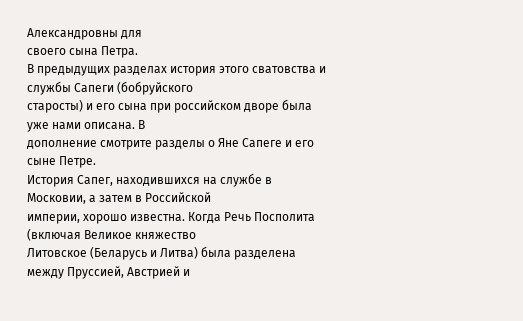Александровны для
своего сына Петра.
В предыдущих разделах история этого сватовства и службы Сапеги (бобруйского
старосты) и его сына при российском дворе была уже нами описана. В
дополнение смотрите разделы о Яне Сапеге и его сыне Петре.
История Сапег, находившихся на службе в Московии, а затем в Российской
империи, хорошо известна. Когда Речь Посполита (включая Великое княжество
Литовское (Беларусь и Литва) была разделена между Пруссией, Австрией и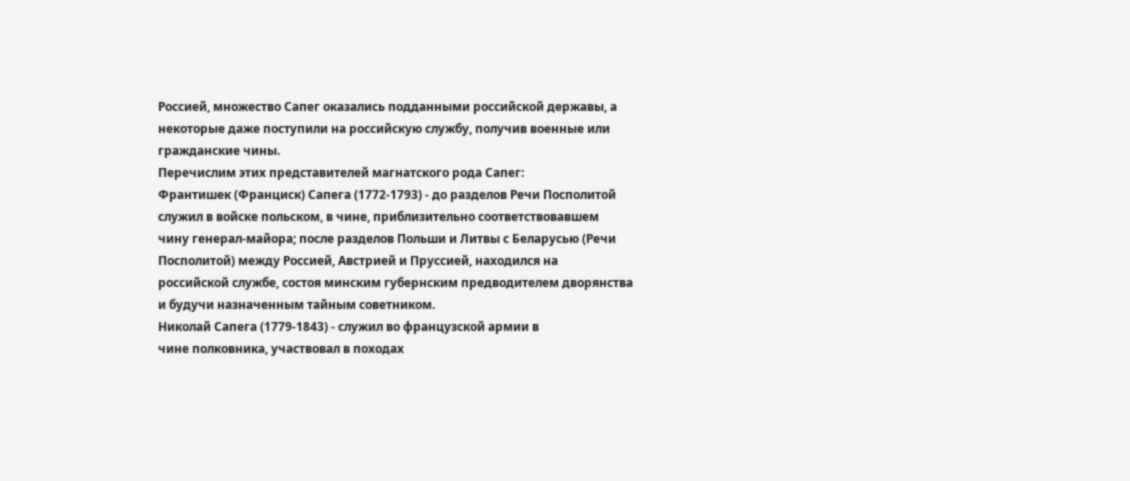Россией, множество Сапег оказались подданными российской державы, а
некоторые даже поступили на российскую службу, получив военные или
гражданские чины.
Перечислим этих представителей магнатского рода Сапег:
Франтишек (Франциск) Сапега (1772-1793) - до разделов Речи Посполитой
служил в войске польском, в чине, приблизительно соответствовавшем
чину генерал-майора; после разделов Польши и Литвы с Беларусью (Речи
Посполитой) между Россией, Австрией и Пруссией, находился на
российской службе, состоя минским губернским предводителем дворянства
и будучи назначенным тайным советником.
Николай Сапега (1779-1843) - служил во французской армии в
чине полковника, участвовал в походах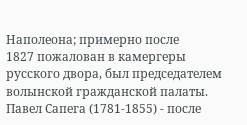Наполеона; примерно после
1827 пожалован в камергеры русского двора, был председателем
волынской гражданской палаты.
Павел Сапега (1781-1855) - после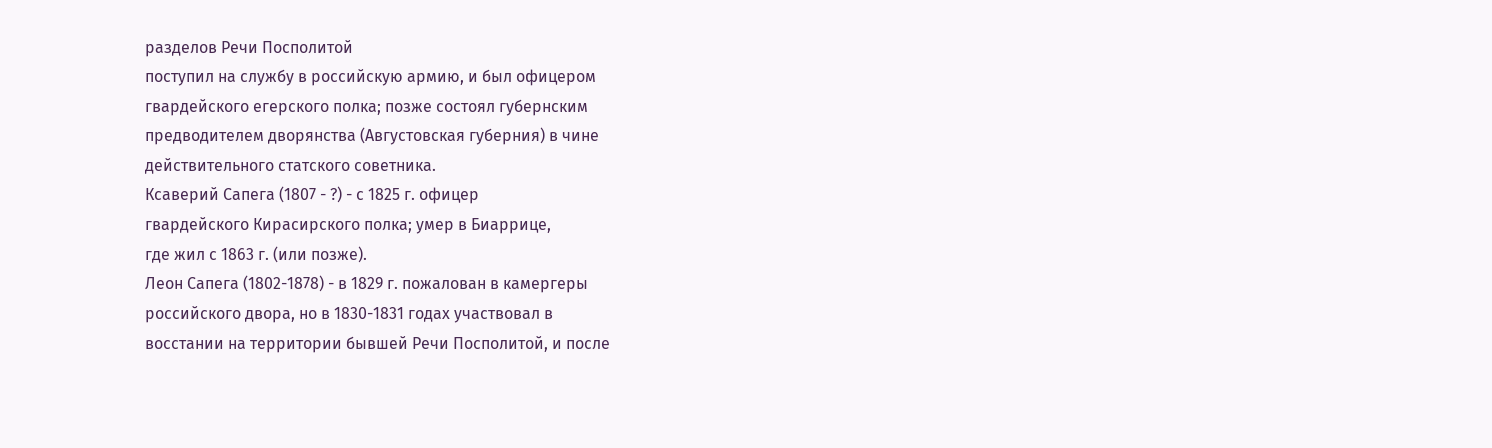разделов Речи Посполитой
поступил на службу в российскую армию, и был офицером
гвардейского егерского полка; позже состоял губернским
предводителем дворянства (Августовская губерния) в чине
действительного статского советника.
Ксаверий Сапега (1807 - ?) - с 1825 г. офицер
гвардейского Кирасирского полка; умер в Биаррице,
где жил с 1863 г. (или позже).
Леон Сапега (1802-1878) - в 1829 г. пожалован в камергеры
российского двора, но в 1830-1831 годах участвовал в
восстании на территории бывшей Речи Посполитой, и после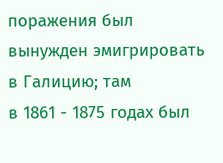поражения был вынужден эмигрировать в Галицию; там
в 1861 - 1875 годах был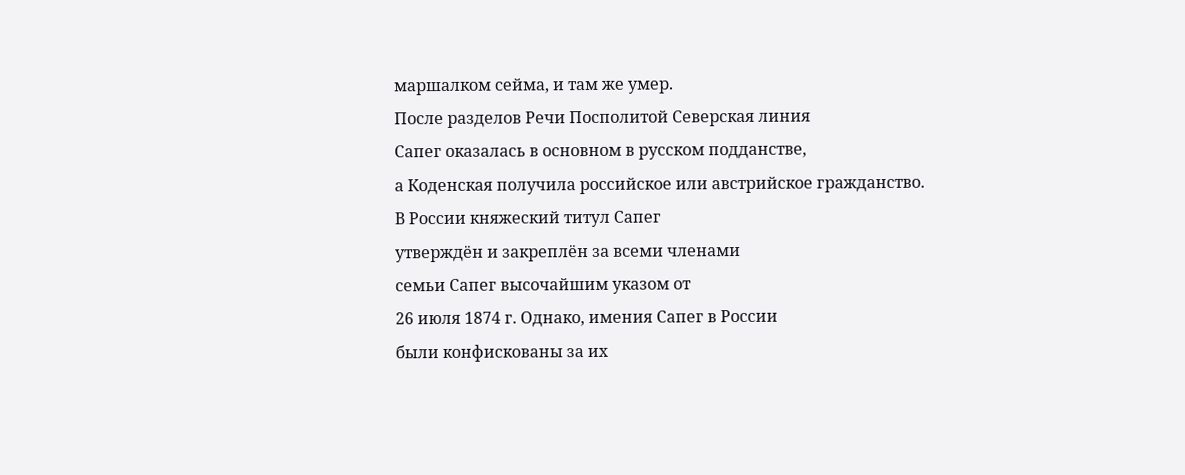маршалком сейма, и там же умер.
После разделов Речи Посполитой Северская линия
Сапег оказалась в основном в русском подданстве,
а Коденская получила российское или австрийское гражданство.
В России княжеский титул Сапег
утверждён и закреплён за всеми членами
семьи Сапег высочайшим указом от
26 июля 1874 г. Однако, имения Сапег в России
были конфискованы за их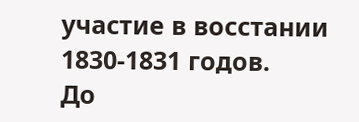участие в восстании
1830-1831 годов.
До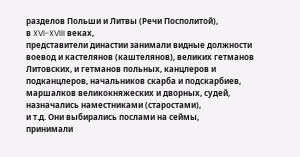разделов Польши и Литвы (Речи Посполитой),
в XVI-XVIII веках,
представители династии занимали видные должности
воевод и кастелянов (каштелянов), великих гетманов
Литовских, и гетманов польных, канцлеров и
подканцлеров, начальников скарба и подскарбиев,
маршалков великокняжеских и дворных, судей,
назначались наместниками (старостами),
и т.д. Они выбирались послами на сеймы,
принимали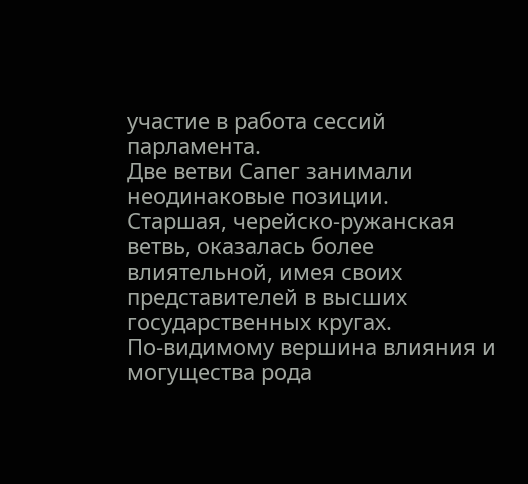участие в работа сессий парламента.
Две ветви Сапег занимали неодинаковые позиции.
Старшая, черейско-ружанская ветвь, оказалась более
влиятельной, имея своих представителей в высших
государственных кругах.
По-видимому вершина влияния и могущества рода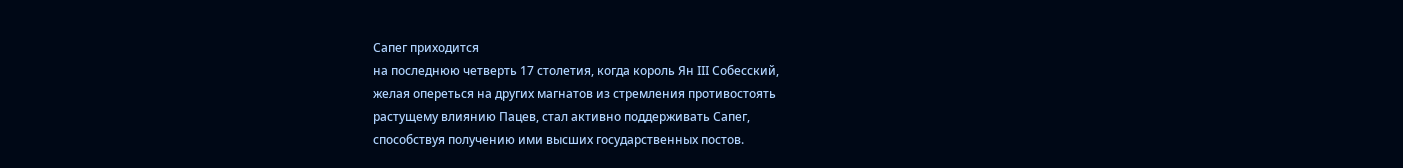Сапег приходится
на последнюю четверть 17 столетия, когда король Ян III Собесский,
желая опереться на других магнатов из стремления противостоять
растущему влиянию Пацев, стал активно поддерживать Сапег,
способствуя получению ими высших государственных постов.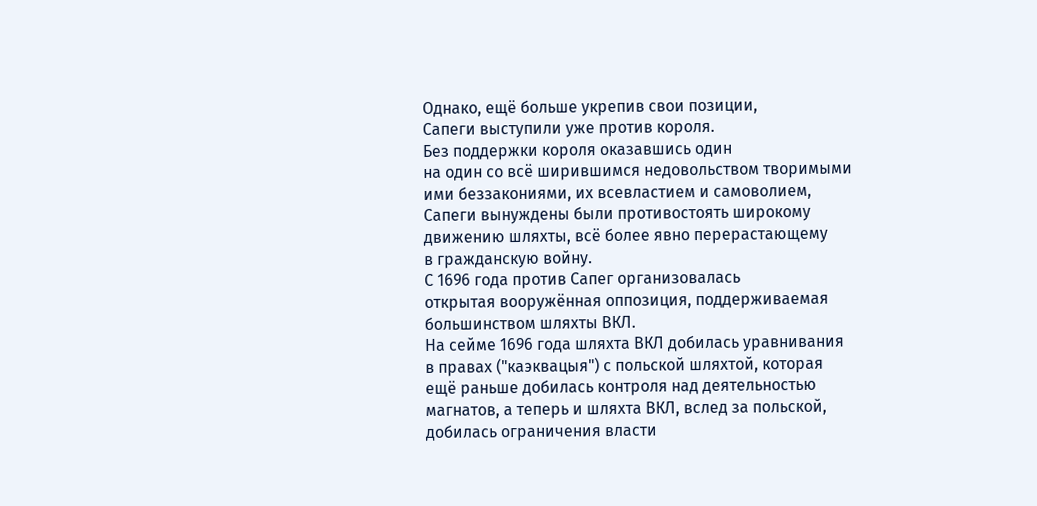Однако, ещё больше укрепив свои позиции,
Сапеги выступили уже против короля.
Без поддержки короля оказавшись один
на один со всё ширившимся недовольством творимыми
ими беззакониями, их всевластием и самоволием,
Сапеги вынуждены были противостоять широкому
движению шляхты, всё более явно перерастающему
в гражданскую войну.
С 1696 года против Сапег организовалась
открытая вооружённая оппозиция, поддерживаемая
большинством шляхты ВКЛ.
На сейме 1696 года шляхта ВКЛ добилась уравнивания
в правах ("каэквацыя") с польской шляхтой, которая
ещё раньше добилась контроля над деятельностью
магнатов, а теперь и шляхта ВКЛ, вслед за польской,
добилась ограничения власти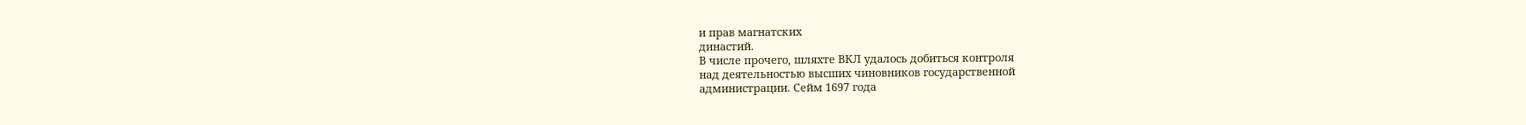и прав магнатских
династий.
В числе прочего, шляхте ВКЛ удалось добиться контроля
над деятельностью высших чиновников государственной
администрации. Сейм 1697 года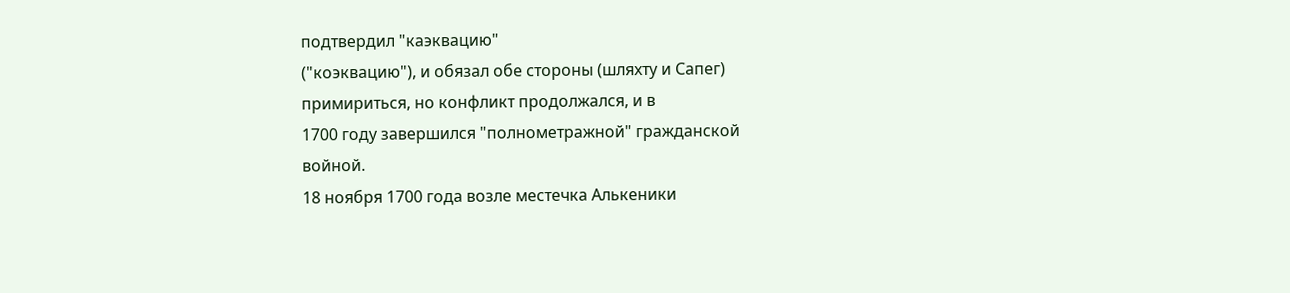подтвердил "каэквацию"
("коэквацию"), и обязал обе стороны (шляхту и Сапег)
примириться, но конфликт продолжался, и в
1700 году завершился "полнометражной" гражданской
войной.
18 ноября 1700 года возле местечка Алькеники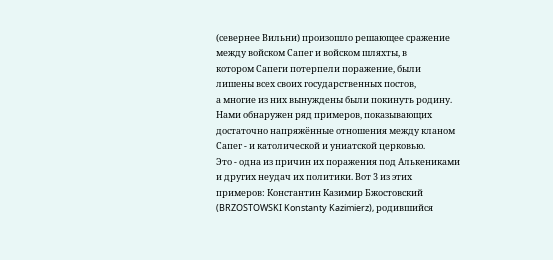(севернее Вильни) произошло решающее сражение
между войском Сапег и войском шляхты, в
котором Сапеги потерпели поражение, были
лишены всех своих государственных постов,
а многие из них вынуждены были покинуть родину.
Нами обнаружен ряд примеров, показывающих
достаточно напряжённые отношения между кланом
Сапег - и католической и униатской церковью.
Это - одна из причин их поражения под Алькениками
и других неудач их политики. Вот 3 из этих
примеров: Константин Казимир Бжостовский
(BRZOSTOWSKI Konstanty Kazimierz), родившийся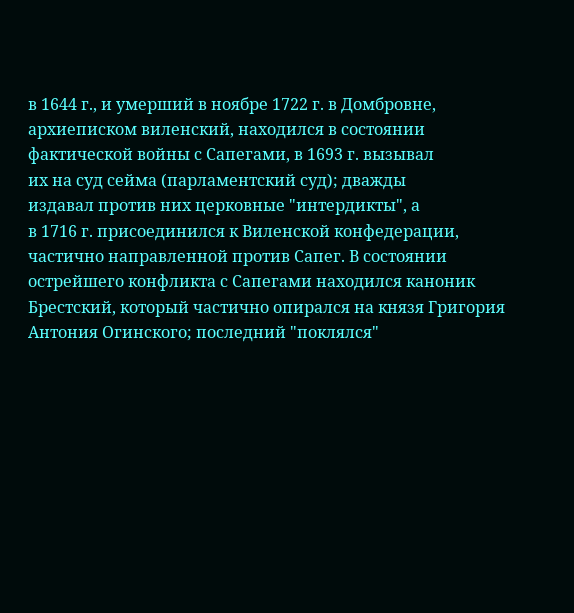в 1644 г., и умерший в ноябре 1722 г. в Домбровне,
архиеписком виленский, находился в состоянии
фактической войны с Сапегами, в 1693 г. вызывал
их на суд сейма (парламентский суд); дважды
издавал против них церковные "интердикты", а
в 1716 г. присоединился к Виленской конфедерации,
частично направленной против Сапег. В состоянии
острейшего конфликта с Сапегами находился каноник
Брестский, который частично опирался на князя Григория
Антония Огинского; последний "поклялся"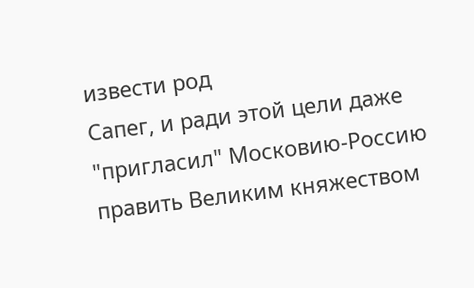извести род
Сапег, и ради этой цели даже "пригласил" Московию-Россию
править Великим княжеством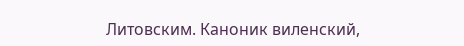Литовским. Каноник виленский,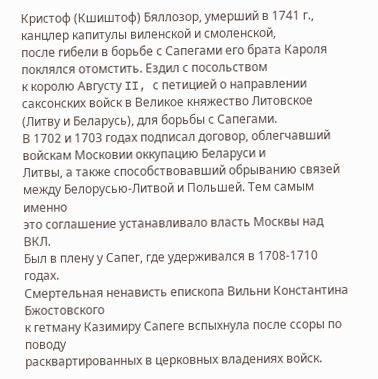Кристоф (Кшиштоф) Бяллозор, умерший в 1741 г.,
канцлер капитулы виленской и смоленской,
после гибели в борьбе с Сапегами его брата Кароля
поклялся отомстить. Ездил с посольством
к королю Августу II, с петицией о направлении
саксонских войск в Великое княжество Литовское
(Литву и Беларусь), для борьбы с Сапегами.
В 1702 и 1703 годах подписал договор, облегчавший
войскам Московии оккупацию Беларуси и
Литвы, а также способствовавший обрыванию связей
между Белорусью-Литвой и Польшей. Тем самым именно
это соглашение устанавливало власть Москвы над ВКЛ.
Был в плену у Сапег, где удерживался в 1708-1710 годах.
Смертельная ненависть епископа Вильни Константина Бжостовского
к гетману Казимиру Сапеге вспыхнула после ссоры по поводу
расквартированных в церковных владениях войск.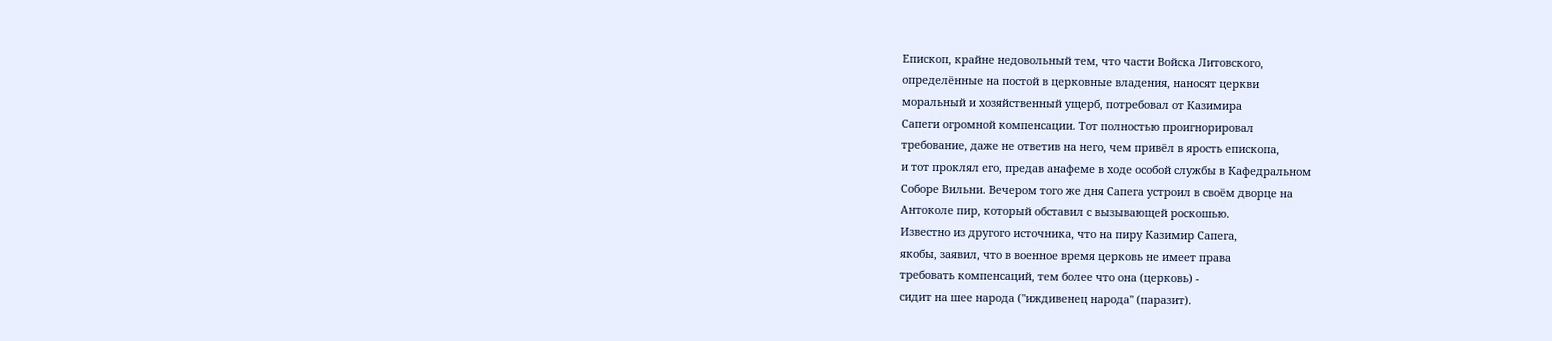Епископ, крайне недовольный тем, что части Войска Литовского,
определённые на постой в церковные владения, наносят церкви
моральный и хозяйственный ущерб, потребовал от Казимира
Сапеги огромной компенсации. Тот полностью проигнорировал
требование, даже не ответив на него, чем привёл в ярость епископа,
и тот проклял его, предав анафеме в ходе особой службы в Кафедральном
Соборе Вильни. Вечером того же дня Сапега устроил в своём дворце на
Антоколе пир, который обставил с вызывающей роскошью.
Известно из другого источника, что на пиру Казимир Сапега,
якобы, заявил, что в военное время церковь не имеет права
требовать компенсаций, тем более что она (церковь) -
сидит на шее народа ("иждивенец народа" (паразит).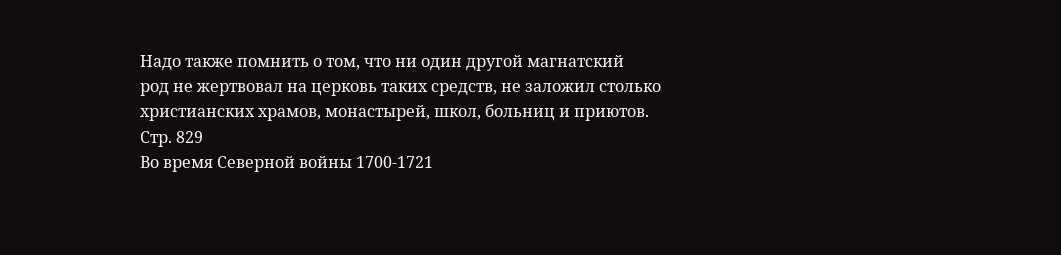Надо также помнить о том, что ни один другой магнатский
род не жертвовал на церковь таких средств, не заложил столько
христианских храмов, монастырей, школ, больниц и приютов.
Cтр. 829
Во время Северной войны 1700-1721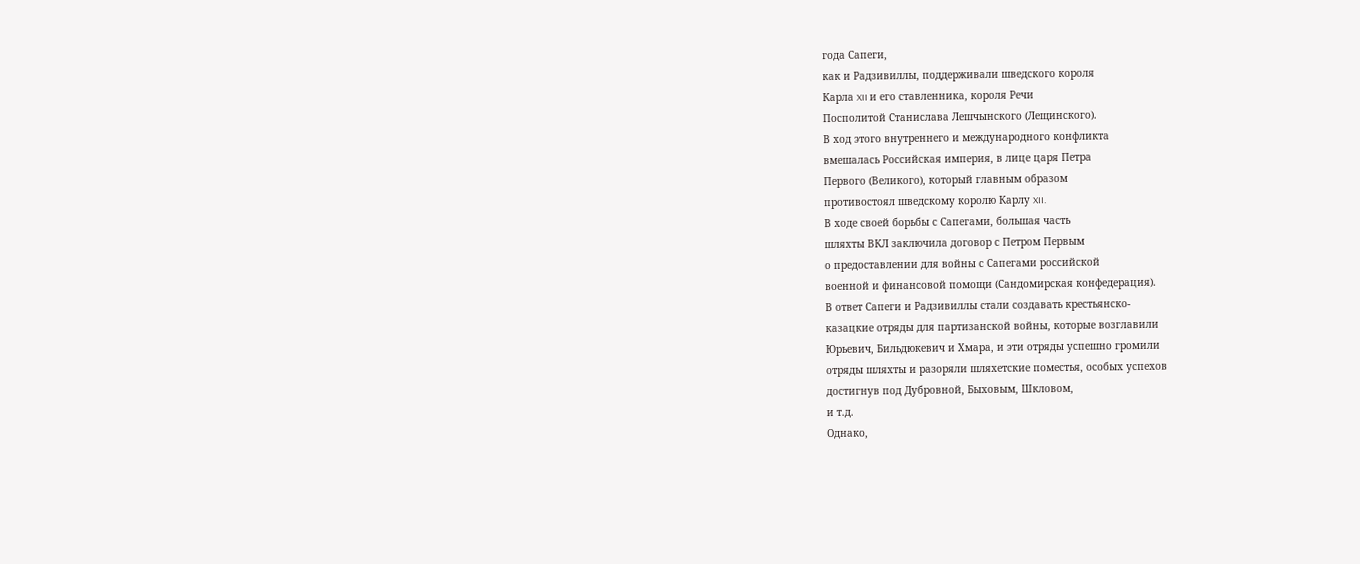года Сапеги,
как и Радзивиллы, поддерживали шведского короля
Карла XII и его ставленника, короля Речи
Посполитой Станислава Лешчынского (Лещинского).
В ход этого внутреннего и международного конфликта
вмешалась Российская империя, в лице царя Петра
Первого (Великого), который главным образом
противостоял шведскому королю Карлу XII.
В ходе своей борьбы с Сапегами, большая часть
шляхты ВКЛ заключила договор с Петром Первым
о предоставлении для войны с Сапегами российской
военной и финансовой помощи (Сандомирская конфедерация).
В ответ Сапеги и Радзивиллы стали создавать крестьянско-
казацкие отряды для партизанской войны, которые возглавили
Юрьевич, Бильдюкевич и Хмара, и эти отряды успешно громили
отряды шляхты и разоряли шляхетские поместья, особых успехов
достигнув под Дубровной, Быховым, Шкловом,
и т.д.
Однако,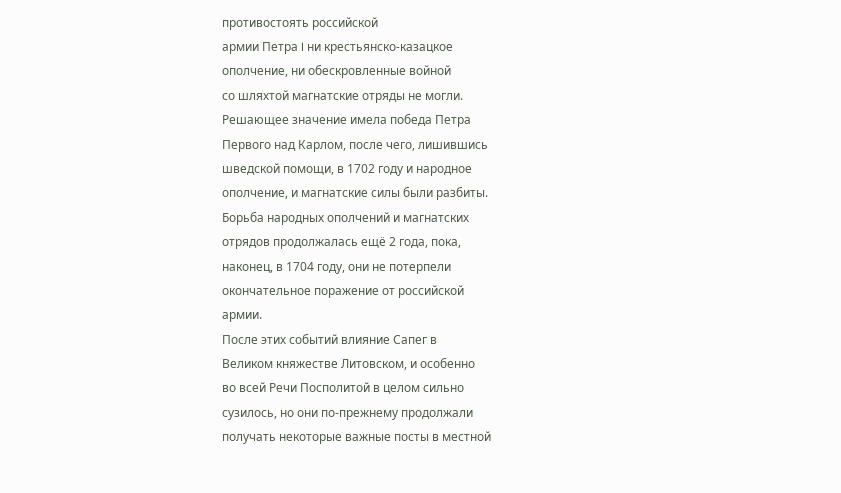противостоять российской
армии Петра I ни крестьянско-казацкое
ополчение, ни обескровленные войной
со шляхтой магнатские отряды не могли.
Решающее значение имела победа Петра
Первого над Карлом, после чего, лишившись
шведской помощи, в 1702 году и народное
ополчение, и магнатские силы были разбиты.
Борьба народных ополчений и магнатских
отрядов продолжалась ещё 2 года, пока,
наконец, в 1704 году, они не потерпели
окончательное поражение от российской
армии.
После этих событий влияние Сапег в
Великом княжестве Литовском, и особенно
во всей Речи Посполитой в целом сильно
сузилось, но они по-прежнему продолжали
получать некоторые важные посты в местной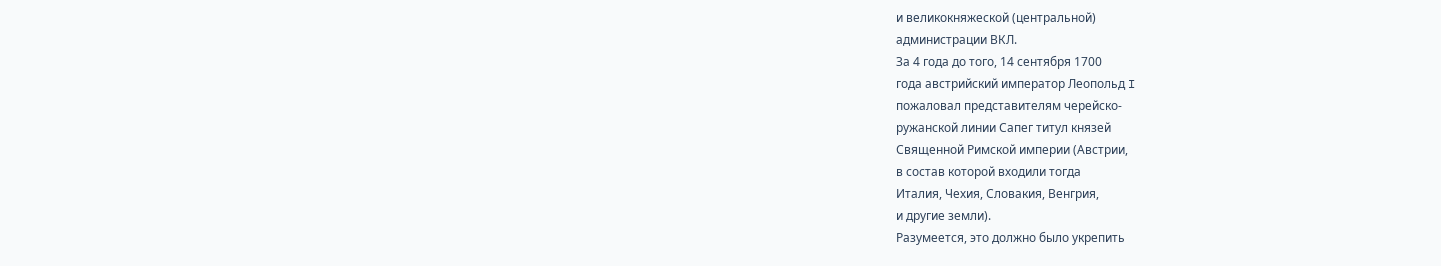и великокняжеской (центральной)
администрации ВКЛ.
За 4 года до того, 14 сентября 1700
года австрийский император Леопольд I
пожаловал представителям черейско-
ружанской линии Сапег титул князей
Священной Римской империи (Австрии,
в состав которой входили тогда
Италия, Чехия, Словакия, Венгрия,
и другие земли).
Разумеется, это должно было укрепить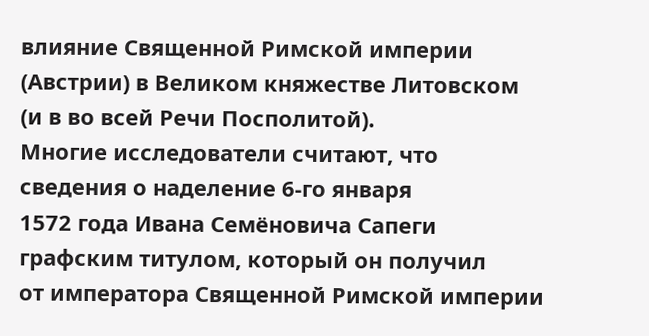влияние Священной Римской империи
(Австрии) в Великом княжестве Литовском
(и в во всей Речи Посполитой).
Многие исследователи считают, что
сведения о наделение 6-го января
1572 года Ивана Семёновича Сапеги
графским титулом, который он получил
от императора Священной Римской империи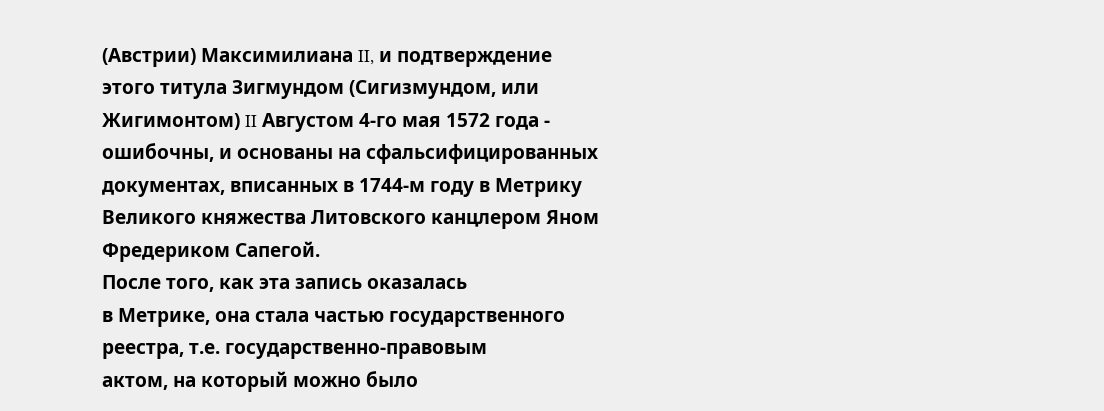(Австрии) Максимилиана II, и подтверждение
этого титула Зигмундом (Сигизмундом, или
Жигимонтом) II Августом 4-го мая 1572 года -
ошибочны, и основаны на сфальсифицированных
документах, вписанных в 1744-м году в Метрику
Великого княжества Литовского канцлером Яном
Фредериком Сапегой.
После того, как эта запись оказалась
в Метрике, она стала частью государственного
реестра, т.е. государственно-правовым
актом, на который можно было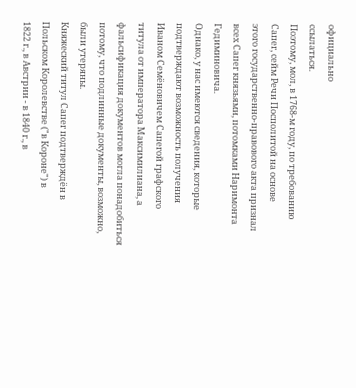официально
ссылаться.
Поэтому, мол, в 1768-м году, по требованию
Сапег, сейм Речи Посполитой на основе
этого государственно-правового акта признал
всех Сапег князьями, потомками Наримонта
Гедиминовича.
Однако, у нас имеются сведения, которые
подтверждают возможность получения
Иваном Семёновичем Сапегой графского
титула от императора Максимилиана, а
фальсификация документов могла понадобиться
потому, что подлинные документы, возможно,
были утеряны.
Княжеский титул Сапег подтверждён в
Польском Королевстве ("в Короне") в
1822 г., в Австрии - в 1840 г., в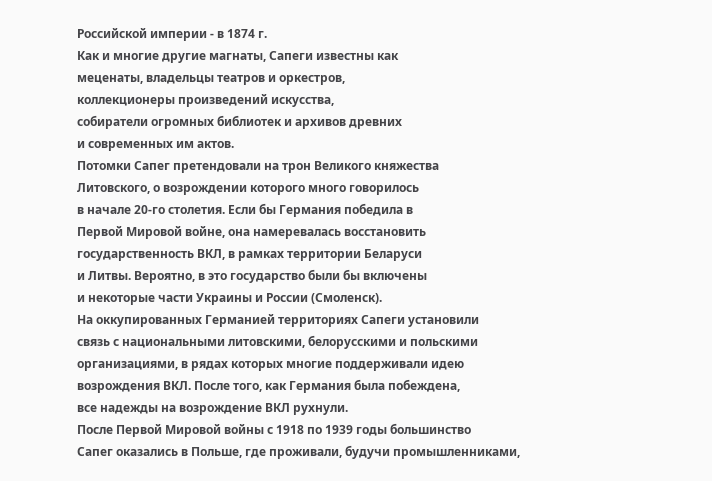Российской империи - в 1874 г.
Как и многие другие магнаты, Сапеги известны как
меценаты, владельцы театров и оркестров,
коллекционеры произведений искусства,
собиратели огромных библиотек и архивов древних
и современных им актов.
Потомки Сапег претендовали на трон Великого княжества
Литовского, о возрождении которого много говорилось
в начале 20-го столетия. Если бы Германия победила в
Первой Мировой войне, она намеревалась восстановить
государственность ВКЛ, в рамках территории Беларуси
и Литвы. Вероятно, в это государство были бы включены
и некоторые части Украины и России (Смоленск).
На оккупированных Германией территориях Сапеги установили
связь с национальными литовскими, белорусскими и польскими
организациями, в рядах которых многие поддерживали идею
возрождения ВКЛ. После того, как Германия была побеждена,
все надежды на возрождение ВКЛ рухнули.
После Первой Мировой войны с 1918 по 1939 годы большинство
Сапег оказались в Польше, где проживали, будучи промышленниками,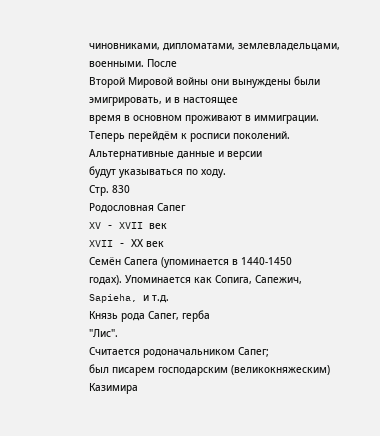чиновниками, дипломатами, землевладельцами, военными. После
Второй Мировой войны они вынуждены были эмигрировать, и в настоящее
время в основном проживают в иммиграции.
Теперь перейдём к росписи поколений.
Альтернативные данные и версии
будут указываться по ходу.
Cтр. 830
Родословная Сапег
XV - XVII век
XVII - XХ век
Семён Сапега (упоминается в 1440-1450
годах). Упоминается как Сопига, Сапежич,
Sapieha, и т.д.
Князь рода Сапег, герба
"Лис".
Считается родоначальником Сапег;
был писарем господарским (великокняжеским)
Казимира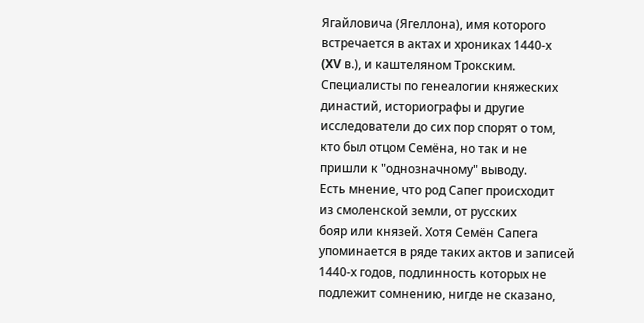Ягайловича (Ягеллона), имя которого
встречается в актах и хрониках 1440-х
(XV в.), и каштеляном Трокским.
Специалисты по генеалогии княжеских
династий, историографы и другие
исследователи до сих пор спорят о том,
кто был отцом Семёна, но так и не
пришли к "однозначному" выводу.
Есть мнение, что род Сапег происходит
из смоленской земли, от русских
бояр или князей. Хотя Семён Сапега
упоминается в ряде таких актов и записей
1440-х годов, подлинность которых не
подлежит сомнению, нигде не сказано,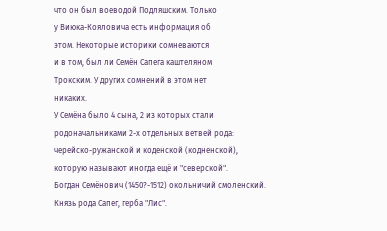что он был воеводой Подляшским. Только
у Виюка-Кояловича есть информация об
этом. Некоторые историки сомневаются
и в том, был ли Семён Сапега каштеляном
Трокским. У других сомнений в этом нет
никаких.
У Семёна было 4 сына, 2 из которых стали
родоначальниками 2-х отдельных ветвей рода:
черейско-ружанской и коденской (кодненской),
которую называют иногда ещё и "северской".
Богдан Семёнович (1450?-1512) окольничий смоленский.
Князь рода Сапег, герба "Лис".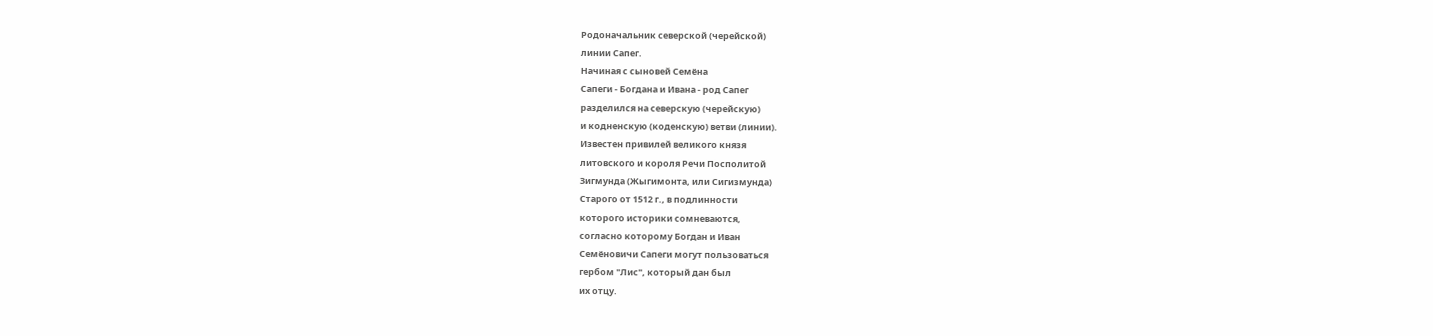Родоначальник северской (черейской)
линии Сапег.
Начиная с сыновей Семёна
Сапеги - Богдана и Ивана - род Сапег
разделился на северскую (черейскую)
и кодненскую (коденскую) ветви (линии).
Известен привилей великого князя
литовского и короля Речи Посполитой
Зигмунда (Жыгимонта, или Сигизмунда)
Старого от 1512 г., в подлинности
которого историки сомневаются,
согласно которому Богдан и Иван
Семёновичи Сапеги могут пользоваться
гербом "Лис", который дан был
их отцу.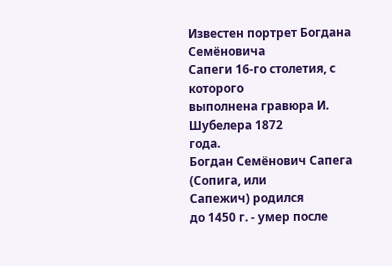Известен портрет Богдана Семёновича
Сапеги 16-го столетия, с которого
выполнена гравюра И. Шубелера 1872
года.
Богдан Семёнович Сапега (Сопига, или
Сапежич) родился
до 1450 г. - умер после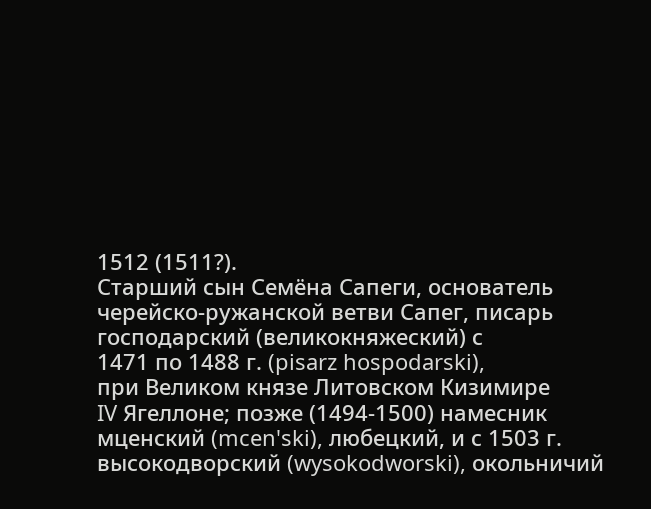1512 (1511?).
Старший сын Семёна Сапеги, основатель
черейско-ружанской ветви Сапег, писарь
господарский (великокняжеский) с
1471 по 1488 г. (pisarz hospodarski),
при Великом князе Литовском Кизимире
IV Ягеллоне; позже (1494-1500) намесник
мценский (mcen'ski), любецкий, и с 1503 г.
высокодворский (wysokodworski), окольничий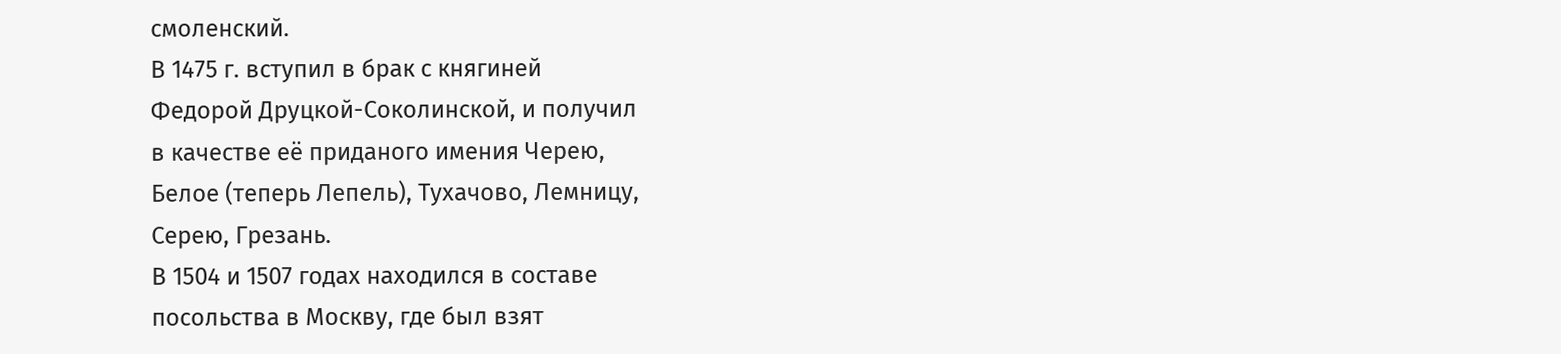смоленский.
В 1475 г. вступил в брак с княгиней
Федорой Друцкой-Соколинской, и получил
в качестве её приданого имения Черею,
Белое (теперь Лепель), Тухачово, Лемницу,
Серею, Грезань.
В 1504 и 1507 годах находился в составе
посольства в Москву, где был взят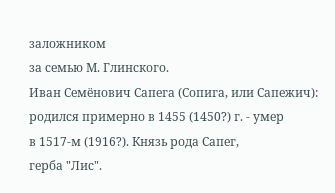заложником
за семью М. Глинского.
Иван Семёнович Сапега (Сопига, или Сапежич):
родился примерно в 1455 (1450?) г. - умер
в 1517-м (1916?). Князь рода Сапег,
герба "Лис".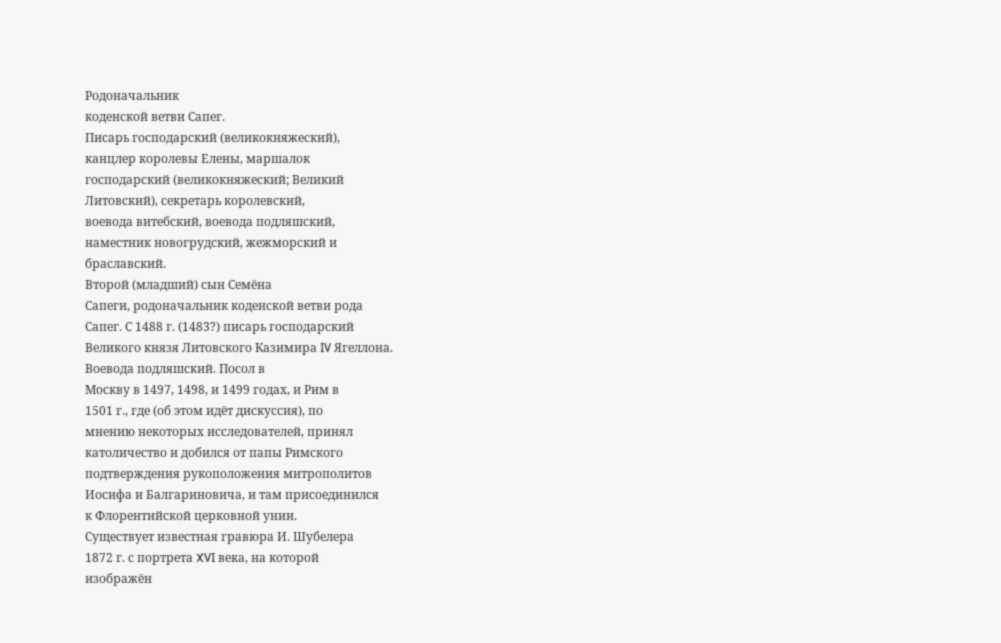Родоначальник
коденской ветви Сапег.
Писарь господарский (великокняжеский),
канцлер королевы Елены, маршалок
господарский (великокняжеский; Великий
Литовский), секретарь королевский,
воевода витебский, воевода подляшский,
наместник новогрудский, жежморский и
браславский.
Второй (младший) сын Семёна
Сапеги, родоначальник коденской ветви рода
Сапег. С 1488 г. (1483?) писарь господарский
Великого князя Литовского Казимира IV Ягеллона.
Воевода подляшский. Посол в
Москву в 1497, 1498, и 1499 годах, и Рим в
1501 г., где (об этом идёт дискуссия), по
мнению некоторых исследователей, принял
католичество и добился от папы Римского
подтверждения рукоположения митрополитов
Иосифа и Балгариновича, и там присоединился
к Флорентийской церковной унии.
Существует известная гравюра И. Шубелера
1872 г. с портрета XVI века, на которой
изображён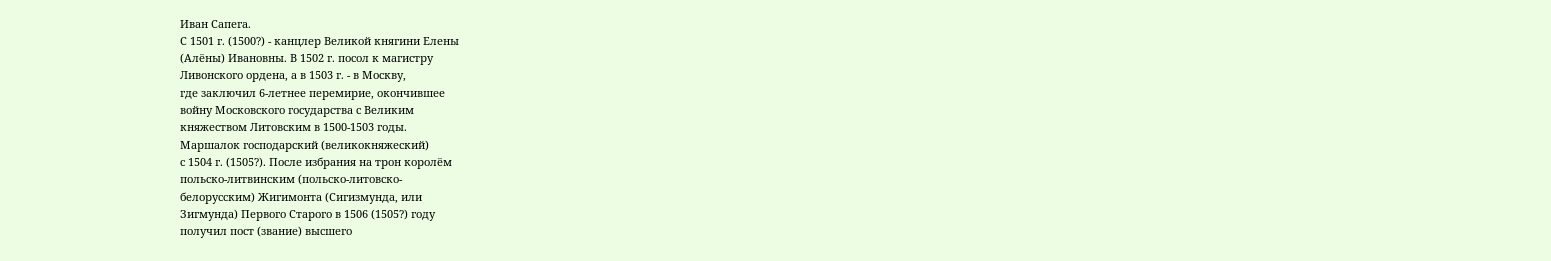Иван Сапега.
С 1501 г. (1500?) - канцлер Великой княгини Елены
(Алёны) Ивановны. В 1502 г. посол к магистру
Ливонского ордена, а в 1503 г. - в Москву,
где заключил 6-летнее перемирие, окончившее
войну Московского государства с Великим
княжеством Литовским в 1500-1503 годы.
Маршалок господарский (великокняжеский)
с 1504 г. (1505?). После избрания на трон королём
польско-литвинским (польско-литовско-
белорусским) Жигимонта (Сигизмунда, или
Зигмунда) Первого Старого в 1506 (1505?) году
получил пост (звание) высшего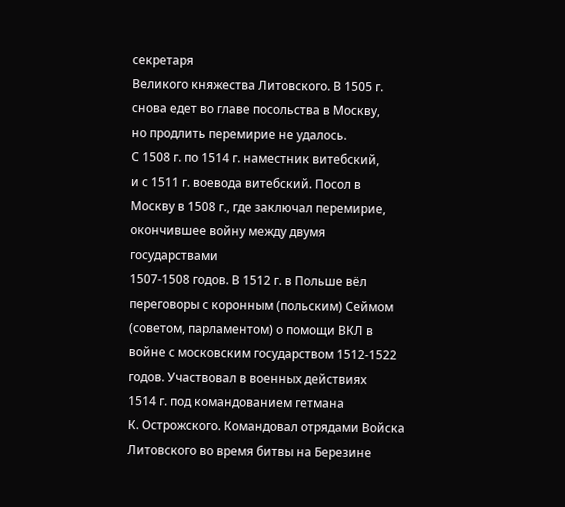секретаря
Великого княжества Литовского. В 1505 г.
снова едет во главе посольства в Москву,
но продлить перемирие не удалось.
С 1508 г. по 1514 г. наместник витебский,
и с 1511 г. воевода витебский. Посол в
Москву в 1508 г., где заключал перемирие,
окончившее войну между двумя государствами
1507-1508 годов. В 1512 г. в Польше вёл
переговоры с коронным (польским) Сеймом
(советом, парламентом) о помощи ВКЛ в
войне с московским государством 1512-1522
годов. Участвовал в военных действиях
1514 г. под командованием гетмана
К. Острожского. Командовал отрядами Войска
Литовского во время битвы на Березине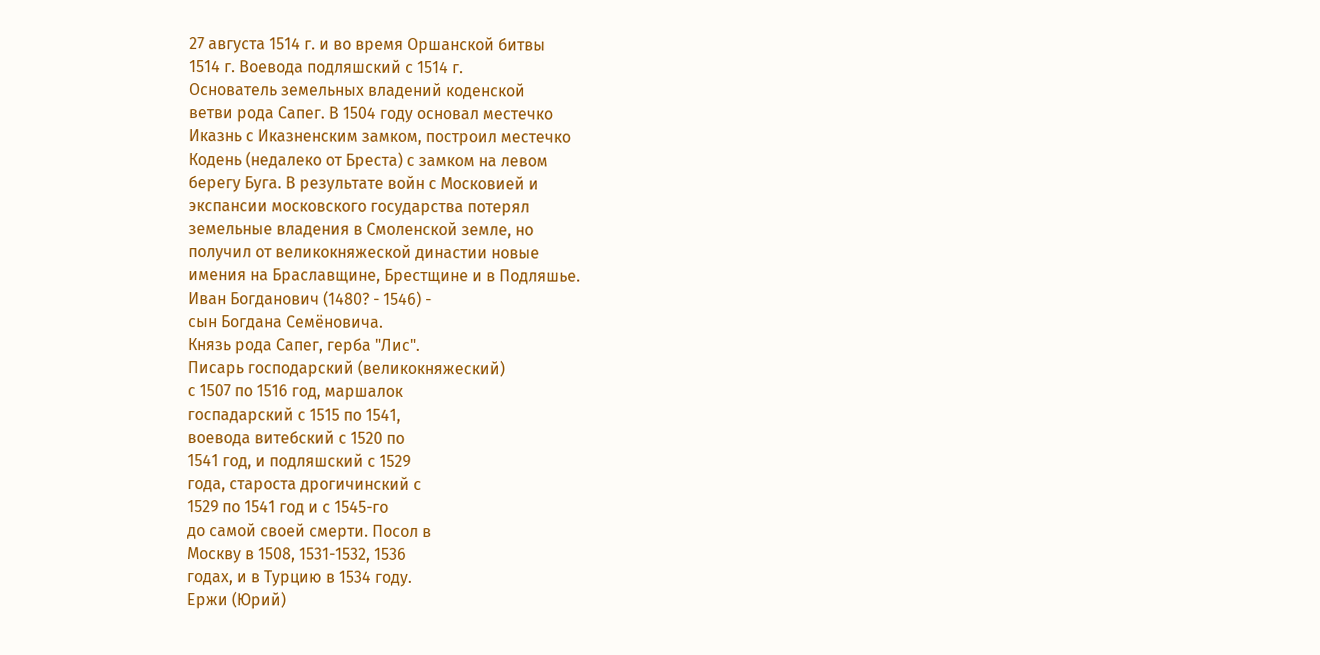27 августа 1514 г. и во время Оршанской битвы
1514 г. Воевода подляшский с 1514 г.
Основатель земельных владений коденской
ветви рода Сапег. В 1504 году основал местечко
Иказнь с Иказненским замком, построил местечко
Кодень (недалеко от Бреста) с замком на левом
берегу Буга. В результате войн с Московией и
экспансии московского государства потерял
земельные владения в Смоленской земле, но
получил от великокняжеской династии новые
имения на Браславщине, Брестщине и в Подляшье.
Иван Богданович (1480? - 1546) -
сын Богдана Семёновича.
Князь рода Сапег, герба "Лис".
Писарь господарский (великокняжеский)
с 1507 по 1516 год, маршалок
госпадарский с 1515 по 1541,
воевода витебский с 1520 по
1541 год, и подляшский с 1529
года, староста дрогичинский с
1529 по 1541 год и с 1545-го
до самой своей смерти. Посол в
Москву в 1508, 1531-1532, 1536
годах, и в Турцию в 1534 году.
Ержи (Юрий)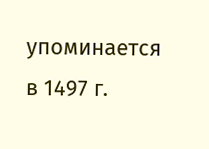упоминается в 1497 г.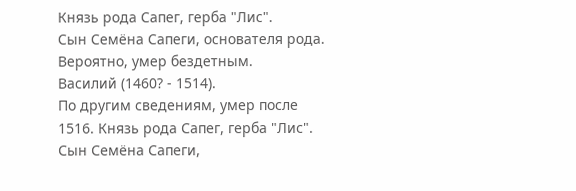Князь рода Сапег, герба "Лис".
Сын Семёна Сапеги, основателя рода.
Вероятно, умер бездетным.
Василий (1460? - 1514).
По другим сведениям, умер после
1516. Князь рода Сапег, герба "Лис".
Сын Семёна Сапеги,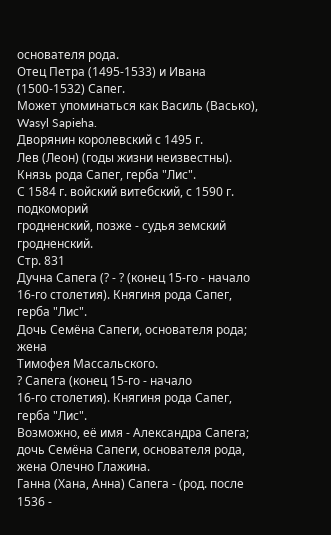основателя рода.
Отец Петра (1495-1533) и Ивана (1500-1532) Сапег.
Может упоминаться как Василь (Васько),
Wasyl Sapieha.
Дворянин королевский с 1495 г.
Лев (Леон) (годы жизни неизвестны).
Князь рода Сапег, герба "Лис".
С 1584 г. войский витебский, с 1590 г. подкоморий
гродненский, позже - судья земский гродненский.
Cтр. 831
Дучна Сапега (? - ? (конец 15-го - начало
16-го столетия). Княгиня рода Сапег, герба "Лис".
Дочь Семёна Сапеги, основателя рода; жена
Тимофея Массальского.
? Сапега (конец 15-го - начало
16-го столетия). Княгиня рода Сапег, герба "Лис".
Возможно, её имя - Александра Сапега;
дочь Семёна Сапеги, основателя рода,
жена Олечно Глажина.
Ганна (Хана, Анна) Сапега - (род. после 1536 -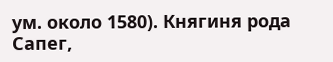ум. около 1580). Княгиня рода Сапег,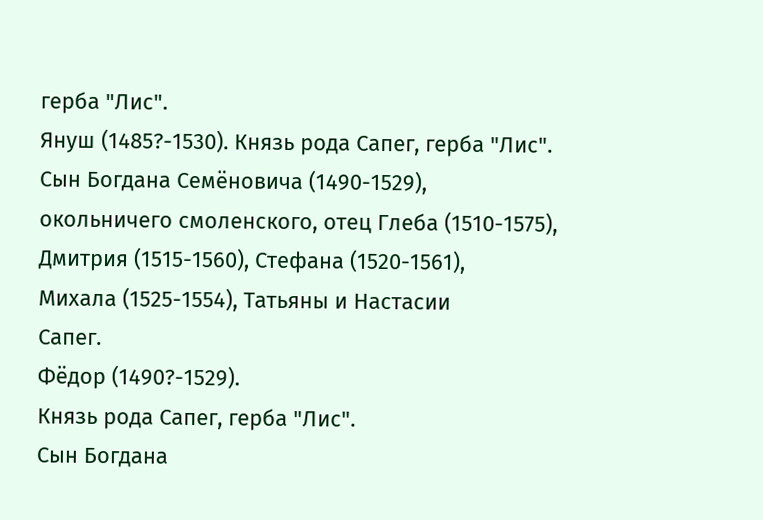герба "Лис".
Януш (1485?-1530). Князь рода Сапег, герба "Лис".
Сын Богдана Семёновича (1490-1529),
окольничего смоленского, отец Глеба (1510-1575),
Дмитрия (1515-1560), Стефана (1520-1561),
Михала (1525-1554), Татьяны и Настасии
Сапег.
Фёдор (1490?-1529).
Князь рода Сапег, герба "Лис".
Сын Богдана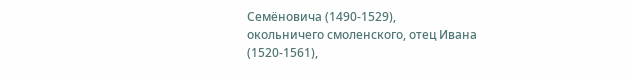Семёновича (1490-1529),
окольничего смоленского, отец Ивана (1520-1561),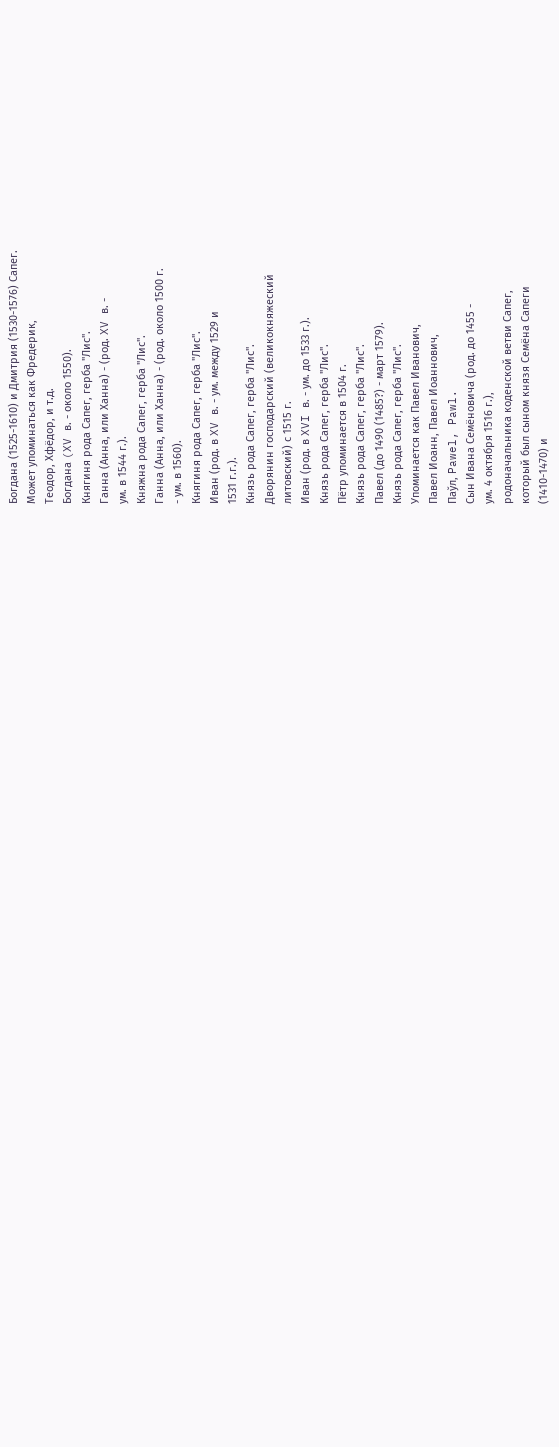Богдана (1525-1610) и Дмитрия (1530-1576) Сапег.
Может упоминаться как Фредерик,
Теодор, Хфёдор, и т.д.
Богдана (XV в. - около 1550).
Княгиня рода Сапег, герба "Лис".
Ганна (Анна, или Ханна) - (род. XV в. -
ум. в 1544 г.).
Княжна рода Сапег, герба "Лис".
Ганна (Анна, или Ханна) - (род. около 1500 г.
- ум. в 1560).
Княгиня рода Сапег, герба "Лис".
Иван (род. в XV в. - ум. между 1529 и
1531 г.г.).
Князь рода Сапег, герба "Лис".
Дворянин господарский (великокняжеский
литовский) с 1515 г.
Иван (род. в XVI в. - ум. до 1533 г.).
Князь рода Сапег, герба "Лис".
Пётр упоминается в 1504 г.
Князь рода Сапег, герба "Лис".
Павел (до 1490 (1485?) - март 1579).
Князь рода Сапег, герба "Лис".
Упоминается как Павел Иванович,
Павел Иоанн, Павел Иоаннович,
Паўл, Pawel, Pawl.
Сын Ивана Семёновича (род. до 1455 -
ум. 4 октября 1516 г.),
родоначальника коденской ветви Сапег,
который был сыном князя Семёна Сапеги
(1410-1470) и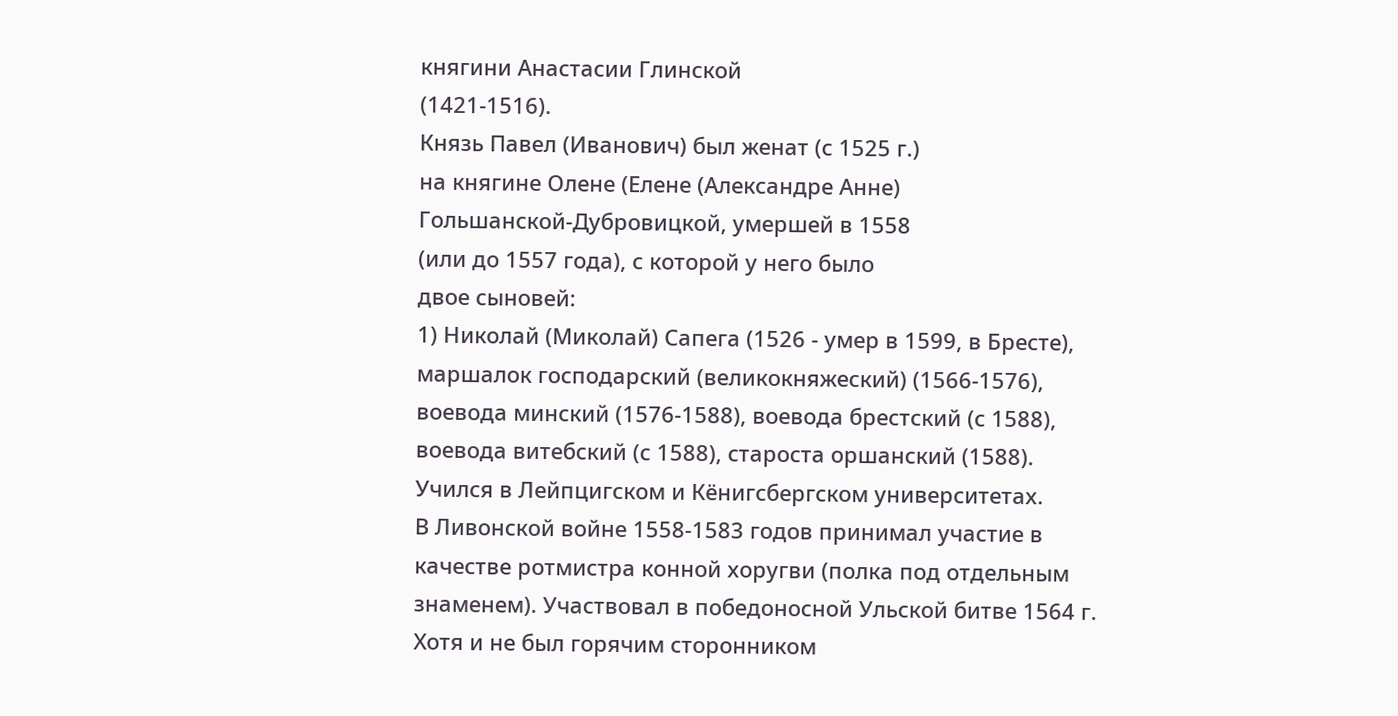княгини Анастасии Глинской
(1421-1516).
Князь Павел (Иванович) был женат (с 1525 г.)
на княгине Олене (Елене (Александре Анне)
Гольшанской-Дубровицкой, умершей в 1558
(или до 1557 года), с которой у него было
двое сыновей:
1) Николай (Миколай) Сапега (1526 - умер в 1599, в Бресте),
маршалок господарский (великокняжеский) (1566-1576),
воевода минский (1576-1588), воевода брестский (с 1588),
воевода витебский (с 1588), староста оршанский (1588).
Учился в Лейпцигском и Кёнигсбергском университетах.
В Ливонской войне 1558-1583 годов принимал участие в
качестве ротмистра конной хоругви (полка под отдельным
знаменем). Участвовал в победоносной Ульской битве 1564 г.
Хотя и не был горячим сторонником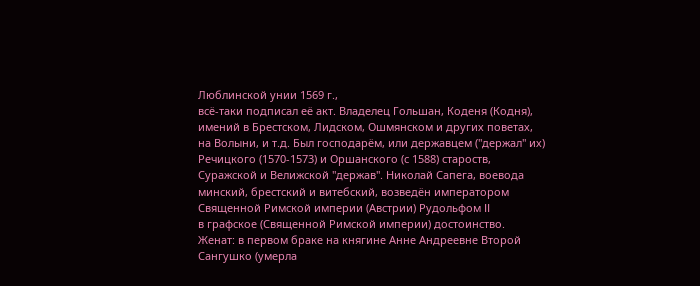Люблинской унии 1569 г.,
всё-таки подписал её акт. Владелец Гольшан, Коденя (Кодня),
имений в Брестском, Лидском, Ошмянском и других поветах,
на Волыни, и т.д. Был господарём, или державцем ("держал" их)
Речицкого (1570-1573) и Оршанского (с 1588) староств,
Суражской и Велижской "держав". Николай Сапега, воевода
минский, брестский и витебский, возведён императором
Священной Римской империи (Австрии) Рудольфом II
в графское (Священной Римской империи) достоинство.
Женат: в первом браке на княгине Анне Андреевне Второй
Сангушко (умерла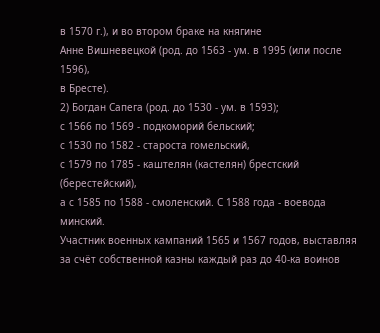в 1570 г.), и во втором браке на княгине
Анне Вишневецкой (род. до 1563 - ум. в 1995 (или после 1596),
в Бресте).
2) Богдан Сапега (род. до 1530 - ум. в 1593);
с 1566 по 1569 - подкоморий бельский;
с 1530 по 1582 - староста гомельский,
с 1579 по 1785 - каштелян (кастелян) брестский (берестейский),
а с 1585 по 1588 - смоленский. С 1588 года - воевода минский.
Участник военных кампаний 1565 и 1567 годов, выставляя
за счёт собственной казны каждый раз до 40-ка воинов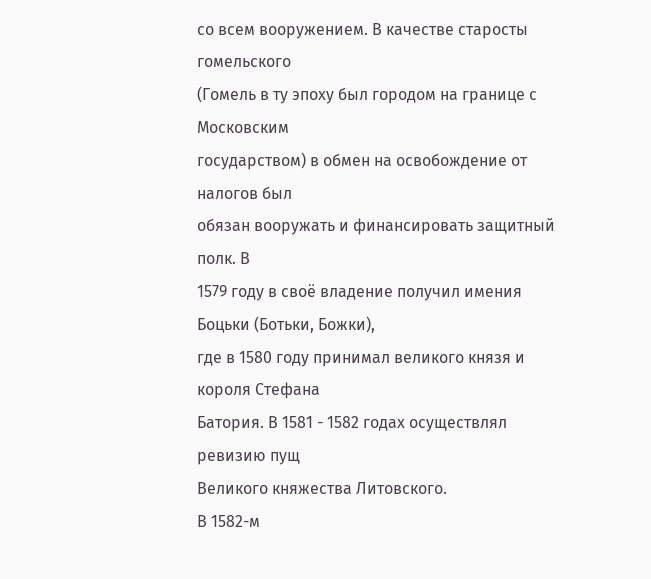со всем вооружением. В качестве старосты гомельского
(Гомель в ту эпоху был городом на границе с Московским
государством) в обмен на освобождение от налогов был
обязан вооружать и финансировать защитный полк. В
1579 году в своё владение получил имения Боцьки (Ботьки, Божки),
где в 1580 году принимал великого князя и короля Стефана
Батория. В 1581 - 1582 годах осуществлял ревизию пущ
Великого княжества Литовского.
В 1582-м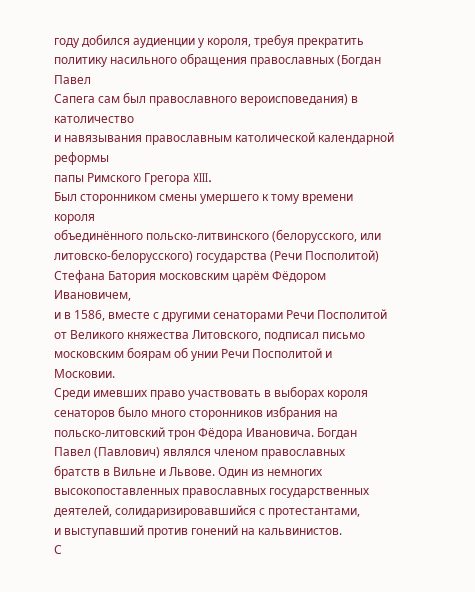году добился аудиенции у короля, требуя прекратить
политику насильного обращения православных (Богдан Павел
Сапега сам был православного вероисповедания) в католичество
и навязывания православным католической календарной реформы
папы Римского Грегора XIII.
Был сторонником смены умершего к тому времени короля
объединённого польско-литвинского (белорусского, или
литовско-белорусского) государства (Речи Посполитой)
Стефана Батория московским царём Фёдором Ивановичем,
и в 1586, вместе с другими сенаторами Речи Посполитой
от Великого княжества Литовского, подписал письмо
московским боярам об унии Речи Посполитой и Московии.
Среди имевших право участвовать в выборах короля
сенаторов было много сторонников избрания на
польско-литовский трон Фёдора Ивановича. Богдан
Павел (Павлович) являлся членом православных
братств в Вильне и Львове. Один из немногих
высокопоставленных православных государственных
деятелей, солидаризировавшийся с протестантами,
и выступавший против гонений на кальвинистов.
С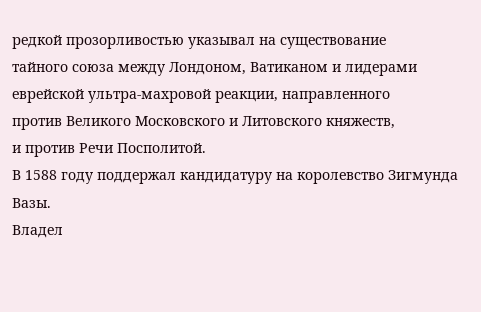редкой прозорливостью указывал на существование
тайного союза между Лондоном, Ватиканом и лидерами
еврейской ультра-махровой реакции, направленного
против Великого Московского и Литовского княжеств,
и против Речи Посполитой.
В 1588 году поддержал кандидатуру на королевство Зигмунда
Вазы.
Владел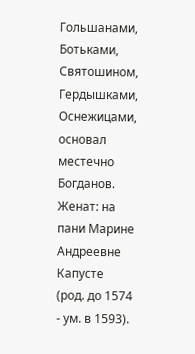Гольшанами, Ботьками, Святошином, Гердышками,
Оснежицами, основал местечно Богданов.
Женат: на пани Марине Андреевне Капусте
(род. до 1574 - ум. в 1593).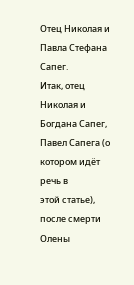Отец Николая и Павла Стефана Сапег.
Итак, отец Николая и Богдана Сапег,
Павел Сапега (о котором идёт речь в
этой статье), после смерти Олены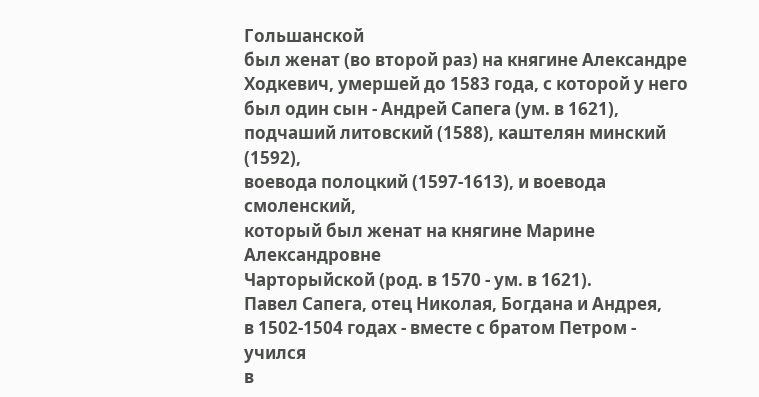Гольшанской
был женат (во второй раз) на княгине Александре
Ходкевич, умершей до 1583 года, с которой у него
был один сын - Андрей Сапега (ум. в 1621),
подчаший литовский (1588), каштелян минский (1592),
воевода полоцкий (1597-1613), и воевода смоленский,
который был женат на княгине Марине Александровне
Чарторыйской (род. в 1570 - ум. в 1621).
Павел Сапега, отец Николая, Богдана и Андрея,
в 1502-1504 годах - вместе с братом Петром - учился
в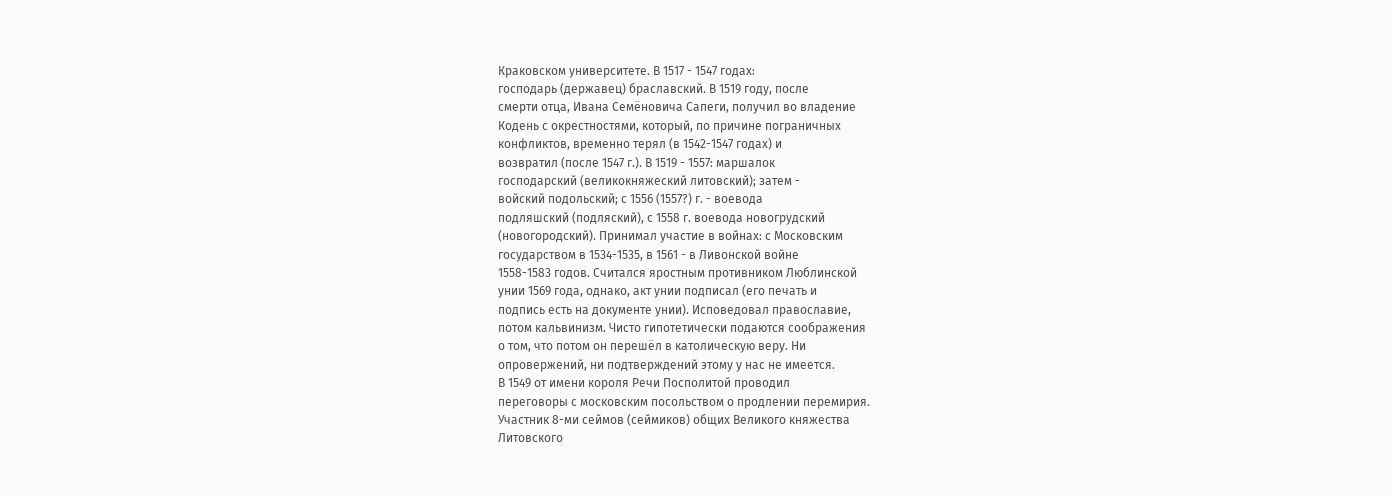Краковском университете. В 1517 - 1547 годах:
господарь (державец) браславский. В 1519 году, после
смерти отца, Ивана Семёновича Сапеги, получил во владение
Кодень с окрестностями, который, по причине пограничных
конфликтов, временно терял (в 1542-1547 годах) и
возвратил (после 1547 г.). В 1519 - 1557: маршалок
господарский (великокняжеский литовский); затем -
войский подольский; с 1556 (1557?) г. - воевода
подляшский (подляский), с 1558 г. воевода новогрудский
(новогородский). Принимал участие в войнах: с Московским
государством в 1534-1535, в 1561 - в Ливонской войне
1558-1583 годов. Считался яростным противником Люблинской
унии 1569 года, однако, акт унии подписал (его печать и
подпись есть на документе унии). Исповедовал православие,
потом кальвинизм. Чисто гипотетически подаются соображения
о том, что потом он перешёл в католическую веру. Ни
опровержений, ни подтверждений этому у нас не имеется.
В 1549 от имени короля Речи Посполитой проводил
переговоры с московским посольством о продлении перемирия.
Участник 8-ми сеймов (сеймиков) общих Великого княжества
Литовского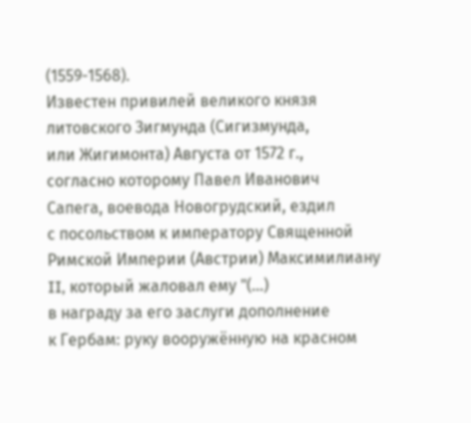(1559-1568).
Известен привилей великого князя
литовского Зигмунда (Сигизмунда,
или Жигимонта) Августа от 1572 г.,
согласно которому Павел Иванович
Сапега, воевода Новогрудский, ездил
с посольством к императору Священной
Римской Империи (Австрии) Максимилиану
II, который жаловал ему "(...)
в награду за его заслуги дополнение
к Гербам: руку вооружённую на красном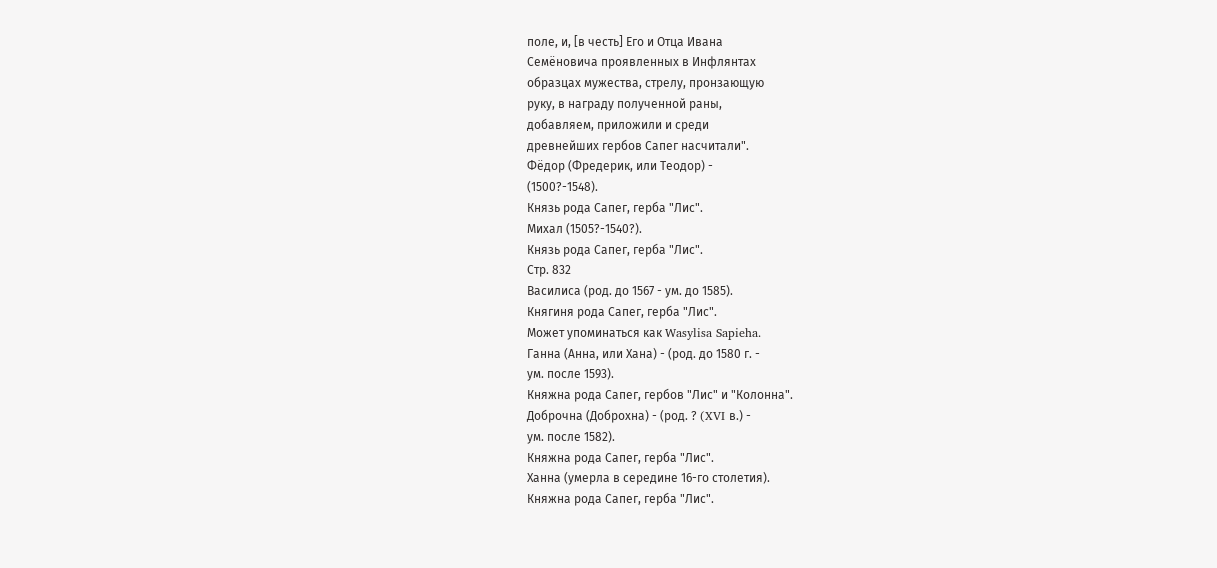поле, и, [в честь] Его и Отца Ивана
Семёновича проявленных в Инфлянтах
образцах мужества, стрелу, пронзающую
руку, в награду полученной раны,
добавляем, приложили и среди
древнейших гербов Сапег насчитали".
Фёдор (Фредерик, или Теодор) -
(1500?-1548).
Князь рода Сапег, герба "Лис".
Михал (1505?-1540?).
Князь рода Сапег, герба "Лис".
Cтр. 832
Василиса (род. до 1567 - ум. до 1585).
Княгиня рода Сапег, герба "Лис".
Может упоминаться как Wasylisa Sapieha.
Ганна (Анна, или Хана) - (род. до 1580 г. -
ум. после 1593).
Княжна рода Сапег, гербов "Лис" и "Колонна".
Доброчна (Доброхна) - (род. ? (XVI в.) -
ум. после 1582).
Княжна рода Сапег, герба "Лис".
Ханна (умерла в середине 16-го столетия).
Княжна рода Сапег, герба "Лис".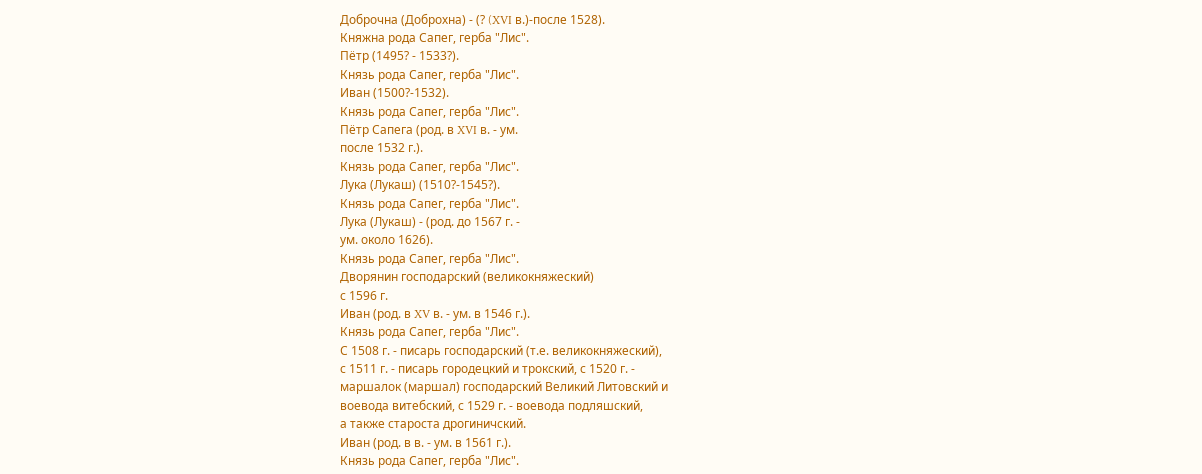Доброчна (Доброхна) - (? (XVI в.)-после 1528).
Княжна рода Сапег, герба "Лис".
Пётр (1495? - 1533?).
Князь рода Сапег, герба "Лис".
Иван (1500?-1532).
Князь рода Сапег, герба "Лис".
Пётр Сапега (род. в XVI в. - ум.
после 1532 г.).
Князь рода Сапег, герба "Лис".
Лука (Лукаш) (1510?-1545?).
Князь рода Сапег, герба "Лис".
Лука (Лукаш) - (род. до 1567 г. -
ум. около 1626).
Князь рода Сапег, герба "Лис".
Дворянин господарский (великокняжеский)
с 1596 г.
Иван (род. в XV в. - ум. в 1546 г.).
Князь рода Сапег, герба "Лис".
С 1508 г. - писарь господарский (т.е. великокняжеский),
с 1511 г. - писарь городецкий и трокский, с 1520 г. -
маршалок (маршал) господарский Великий Литовский и
воевода витебский, с 1529 г. - воевода подляшский,
а также староста дрогиничский.
Иван (род. в в. - ум. в 1561 г.).
Князь рода Сапег, герба "Лис".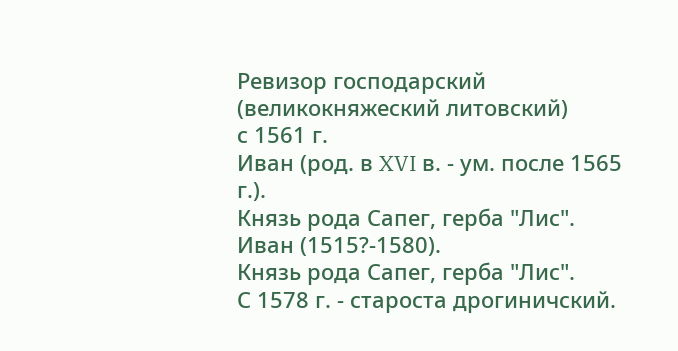Ревизор господарский (великокняжеский литовский)
с 1561 г.
Иван (род. в XVI в. - ум. после 1565 г.).
Князь рода Сапег, герба "Лис".
Иван (1515?-1580).
Князь рода Сапег, герба "Лис".
С 1578 г. - староста дрогиничский.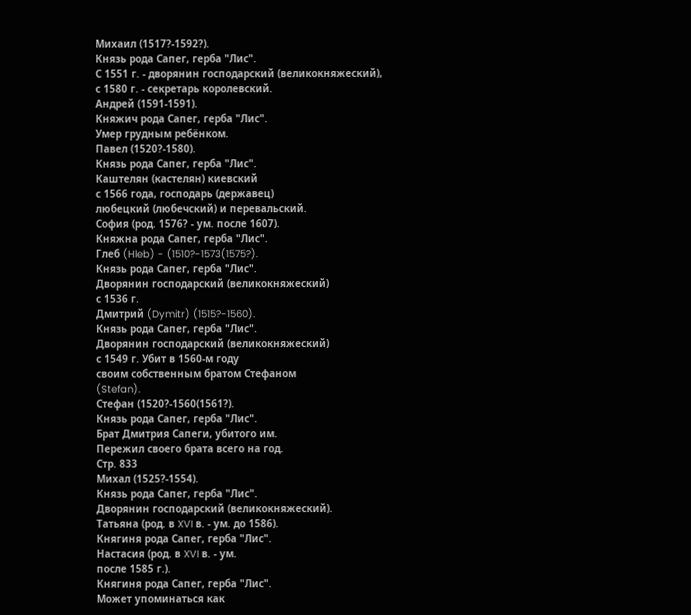Михаил (1517?-1592?).
Князь рода Сапег, герба "Лис".
С 1551 г. - дворянин господарский (великокняжеский),
с 1580 г. - секретарь королевский.
Андрей (1591-1591).
Княжич рода Сапег, герба "Лис".
Умер грудным ребёнком.
Павел (1520?-1580).
Князь рода Сапег, герба "Лис".
Каштелян (кастелян) киевский
с 1566 года, господарь (державец)
любецкий (любечский) и перевальский.
София (род. 1576? - ум. после 1607).
Княжна рода Сапег, герба "Лис".
Глеб (Hleb) - (1510?-1573(1575?).
Князь рода Сапег, герба "Лис".
Дворянин господарский (великокняжеский)
с 1536 г.
Дмитрий (Dymitr) (1515?-1560).
Князь рода Сапег, герба "Лис".
Дворянин господарский (великокняжеский)
с 1549 г. Убит в 1560-м году
своим собственным братом Стефаном
(Stefan).
Стефан (1520?-1560(1561?).
Князь рода Сапег, герба "Лис".
Брат Дмитрия Сапеги, убитого им.
Пережил своего брата всего на год.
Cтр. 833
Михал (1525?-1554).
Князь рода Сапег, герба "Лис".
Дворянин господарский (великокняжеский).
Татьяна (род. в XVI в. - ум. до 1586).
Княгиня рода Сапег, герба "Лис".
Настасия (род. в XVI в. - ум.
после 1585 г.).
Княгиня рода Сапег, герба "Лис".
Может упоминаться как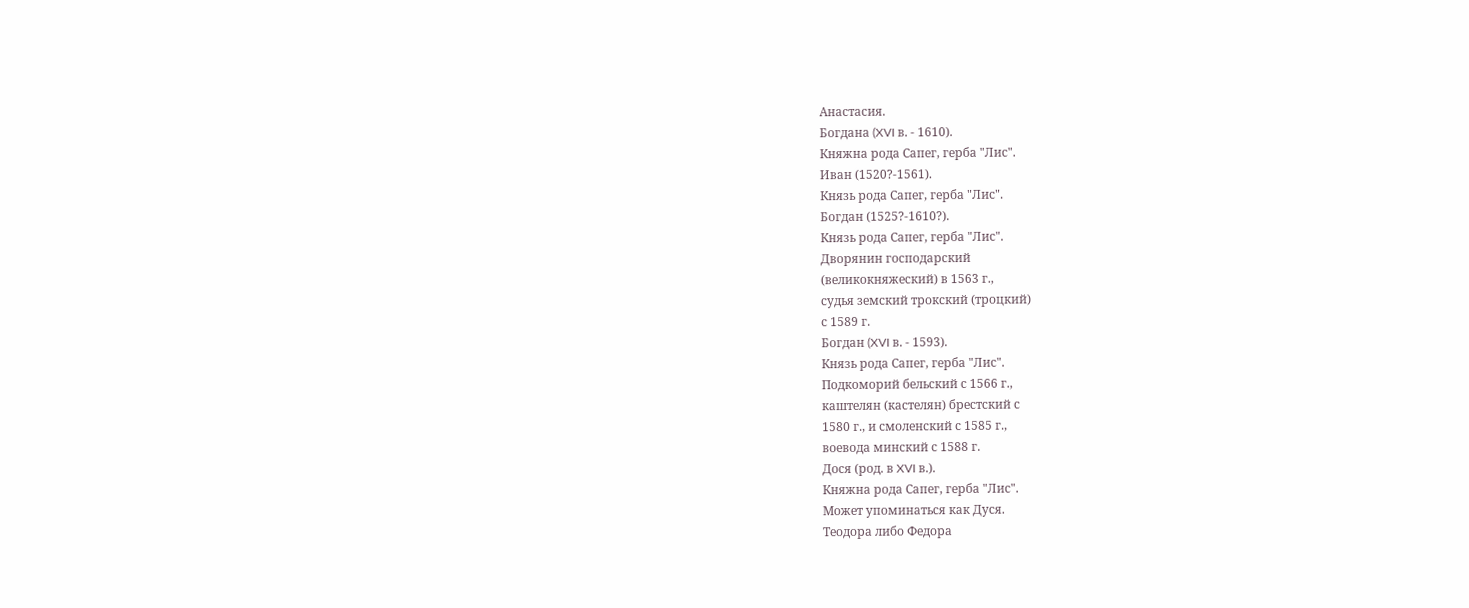Анастасия.
Богдана (XVI в. - 1610).
Княжна рода Сапег, герба "Лис".
Иван (1520?-1561).
Князь рода Сапег, герба "Лис".
Богдан (1525?-1610?).
Князь рода Сапег, герба "Лис".
Дворянин господарский
(великокняжеский) в 1563 г.,
судья земский трокский (троцкий)
с 1589 г.
Богдан (XVI в. - 1593).
Князь рода Сапег, герба "Лис".
Подкоморий бельский с 1566 г.,
каштелян (кастелян) брестский с
1580 г., и смоленский с 1585 г.,
воевода минский с 1588 г.
Дося (род. в XVI в.).
Княжна рода Сапег, герба "Лис".
Может упоминаться как Дуся.
Теодора либо Федора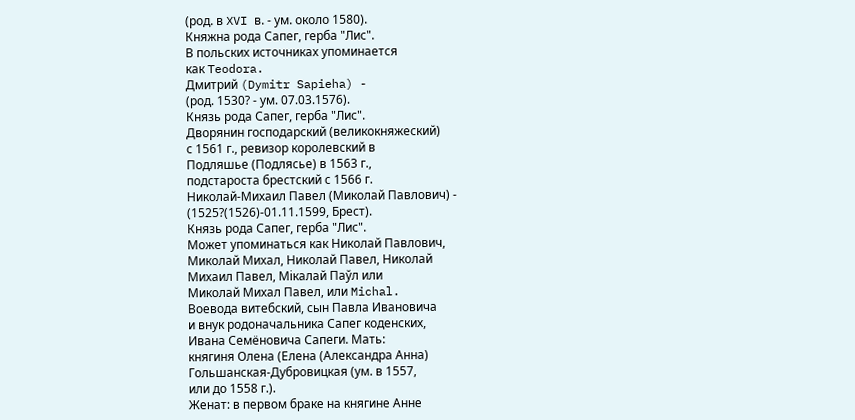(род. в XVI в. - ум. около 1580).
Княжна рода Сапег, герба "Лис".
В польских источниках упоминается
как Teodora.
Дмитрий (Dymitr Sapieha) -
(род. 1530? - ум. 07.03.1576).
Князь рода Сапег, герба "Лис".
Дворянин господарский (великокняжеский)
с 1561 г., ревизор королевский в
Подляшье (Подлясье) в 1563 г.,
подстароста брестский с 1566 г.
Николай-Михаил Павел (Миколай Павлович) -
(1525?(1526)-01.11.1599, Брест).
Князь рода Сапег, герба "Лис".
Может упоминаться как Николай Павлович,
Миколай Михал, Николай Павел, Николай
Михаил Павел, Мiкалай Паўл или
Миколай Михал Павел, или Michal.
Воевода витебский, сын Павла Ивановича
и внук родоначальника Сапег коденских,
Ивана Семёновича Сапеги. Мать:
княгиня Олена (Елена (Александра Анна)
Гольшанская-Дубровицкая (ум. в 1557,
или до 1558 г.).
Женат: в первом браке на княгине Анне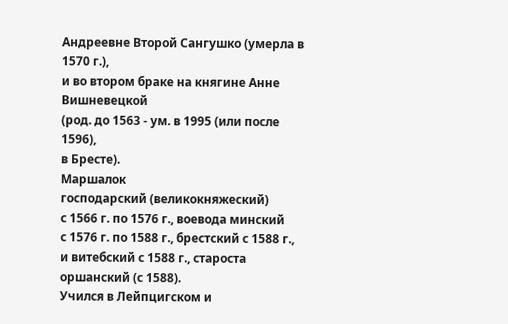Андреевне Второй Сангушко (умерла в 1570 г.),
и во втором браке на княгине Анне Вишневецкой
(род. до 1563 - ум. в 1995 (или после 1596),
в Бресте).
Маршалок
господарский (великокняжеский)
с 1566 г. по 1576 г., воевода минский
с 1576 г. по 1588 г., брестский с 1588 г.,
и витебский с 1588 г., староста оршанский (с 1588).
Учился в Лейпцигском и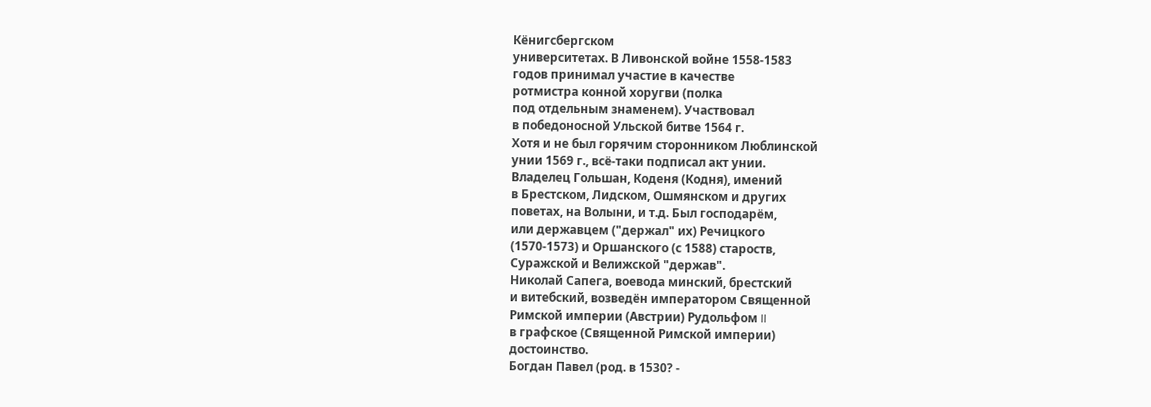Кёнигсбергском
университетах. В Ливонской войне 1558-1583
годов принимал участие в качестве
ротмистра конной хоругви (полка
под отдельным знаменем). Участвовал
в победоносной Ульской битве 1564 г.
Хотя и не был горячим сторонником Люблинской
унии 1569 г., всё-таки подписал акт унии.
Владелец Гольшан, Коденя (Кодня), имений
в Брестском, Лидском, Ошмянском и других
поветах, на Волыни, и т.д. Был господарём,
или державцем ("держал" их) Речицкого
(1570-1573) и Оршанского (с 1588) староств,
Суражской и Велижской "держав".
Николай Сапега, воевода минский, брестский
и витебский, возведён императором Священной
Римской империи (Австрии) Рудольфом II
в графское (Священной Римской империи)
достоинство.
Богдан Павел (род. в 1530? -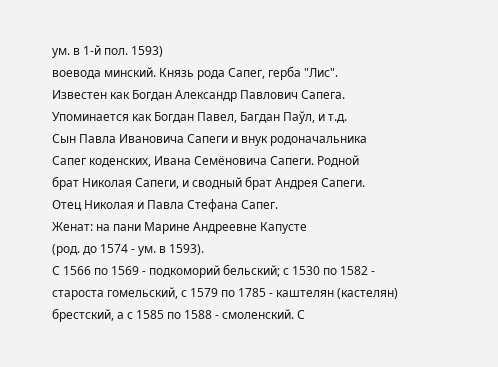ум. в 1-й пол. 1593)
воевода минский. Князь рода Сапег, герба "Лис".
Известен как Богдан Александр Павлович Сапега.
Упоминается как Богдан Павел, Багдан Паўл, и т.д.
Сын Павла Ивановича Сапеги и внук родоначальника
Сапег коденских, Ивана Семёновича Сапеги. Родной
брат Николая Сапеги, и сводный брат Андрея Сапеги.
Отец Николая и Павла Стефана Сапег.
Женат: на пани Марине Андреевне Капусте
(род. до 1574 - ум. в 1593).
С 1566 по 1569 - подкоморий бельский; с 1530 по 1582 -
староста гомельский, с 1579 по 1785 - каштелян (кастелян)
брестский, а с 1585 по 1588 - смоленский. С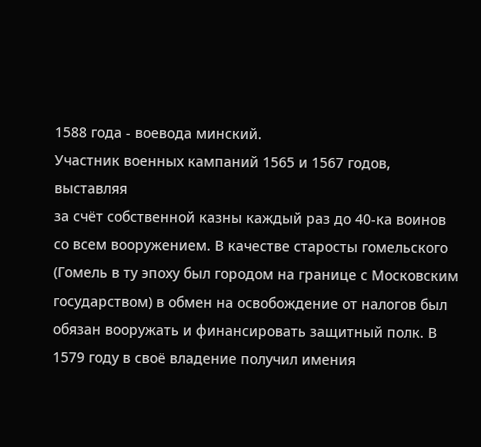1588 года - воевода минский.
Участник военных кампаний 1565 и 1567 годов, выставляя
за счёт собственной казны каждый раз до 40-ка воинов
со всем вооружением. В качестве старосты гомельского
(Гомель в ту эпоху был городом на границе с Московским
государством) в обмен на освобождение от налогов был
обязан вооружать и финансировать защитный полк. В
1579 году в своё владение получил имения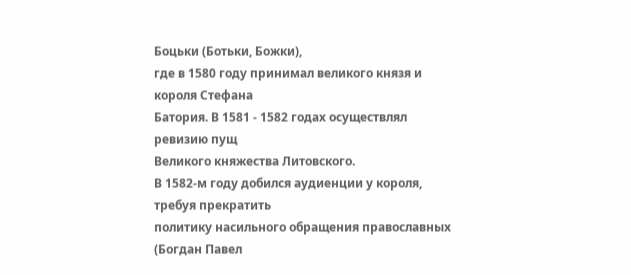Боцьки (Ботьки, Божки),
где в 1580 году принимал великого князя и короля Стефана
Батория. В 1581 - 1582 годах осуществлял ревизию пущ
Великого княжества Литовского.
В 1582-м году добился аудиенции у короля, требуя прекратить
политику насильного обращения православных (Богдан Павел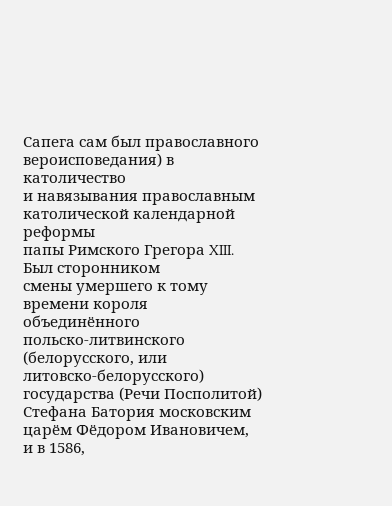Сапега сам был православного вероисповедания) в католичество
и навязывания православным католической календарной реформы
папы Римского Грегора XIII.
Был сторонником
смены умершего к тому времени короля объединённого
польско-литвинского (белорусского, или
литовско-белорусского) государства (Речи Посполитой)
Стефана Батория московским царём Фёдором Ивановичем,
и в 1586,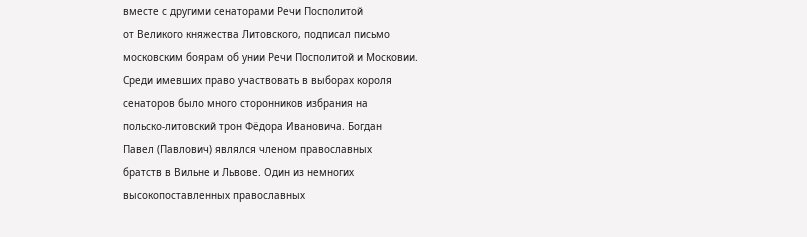вместе с другими сенаторами Речи Посполитой
от Великого княжества Литовского, подписал письмо
московским боярам об унии Речи Посполитой и Московии.
Среди имевших право участвовать в выборах короля
сенаторов было много сторонников избрания на
польско-литовский трон Фёдора Ивановича. Богдан
Павел (Павлович) являлся членом православных
братств в Вильне и Львове. Один из немногих
высокопоставленных православных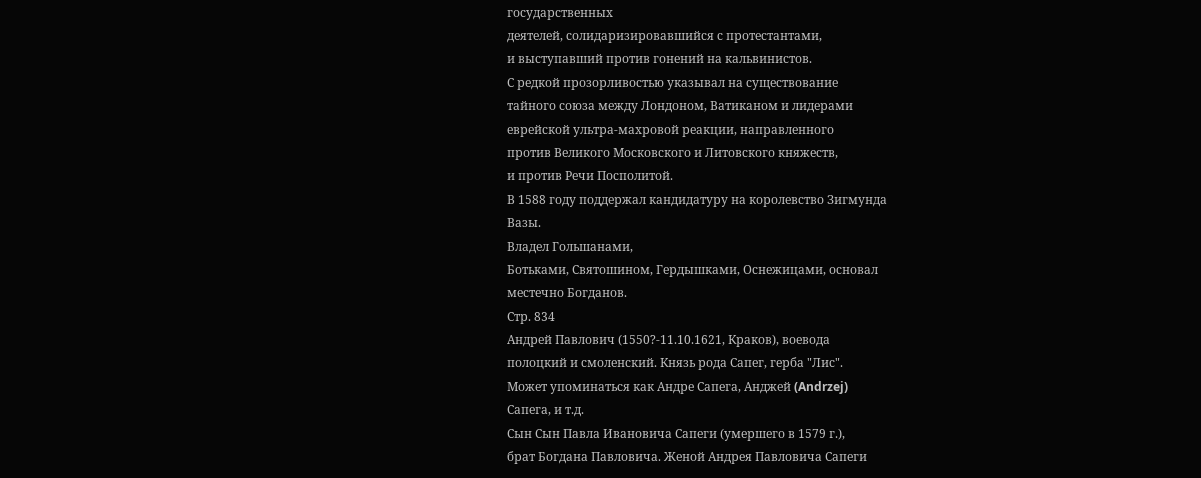государственных
деятелей, солидаризировавшийся с протестантами,
и выступавший против гонений на кальвинистов.
С редкой прозорливостью указывал на существование
тайного союза между Лондоном, Ватиканом и лидерами
еврейской ультра-махровой реакции, направленного
против Великого Московского и Литовского княжеств,
и против Речи Посполитой.
В 1588 году поддержал кандидатуру на королевство Зигмунда
Вазы.
Владел Гольшанами,
Ботьками, Святошином, Гердышками, Оснежицами, основал
местечно Богданов.
Cтр. 834
Андрей Павлович (1550?-11.10.1621, Краков), воевода
полоцкий и смоленский. Князь рода Сапег, герба "Лис".
Может упоминаться как Андре Сапега, Анджей (Andrzej)
Сапега, и т.д.
Сын Сын Павла Ивановича Сапеги (умершего в 1579 г.),
брат Богдана Павловича. Женой Андрея Павловича Сапеги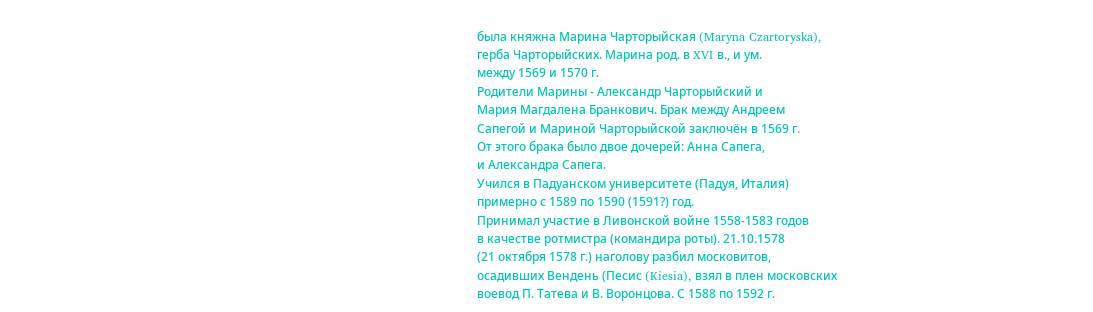была княжна Марина Чарторыйская (Maryna Czartoryska),
герба Чарторыйских. Марина род. в XVI в., и ум.
между 1569 и 1570 г.
Родители Марины - Александр Чарторыйский и
Мария Магдалена Бранкович. Брак между Андреем
Сапегой и Мариной Чарторыйской заключён в 1569 г.
От этого брака было двое дочерей: Анна Сапега,
и Александра Сапега.
Учился в Падуанском университете (Падуя, Италия)
примерно с 1589 по 1590 (1591?) год.
Принимал участие в Ливонской войне 1558-1583 годов
в качестве ротмистра (командира роты). 21.10.1578
(21 октября 1578 г.) наголову разбил московитов,
осадивших Вендень (Песис (Kiesia), взял в плен московских
воевод П. Татева и В. Воронцова. С 1588 по 1592 г.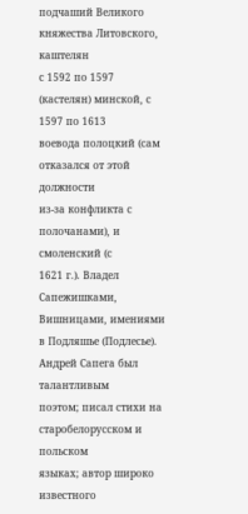подчаший Великого княжества Литовского, каштелян
с 1592 по 1597 (кастелян) минской, с 1597 по 1613
воевода полоцкий (сам отказался от этой должности
из-за конфликта с полочанами), и смоленский (с
1621 г.). Владел Сапежишками, Вишницами, имениями
в Подляшье (Подлесье). Андрей Сапега был талантливым
поэтом; писал стихи на старобелорусском и польском
языках; автор широко известного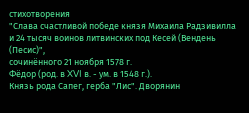стихотворения
"Слава счастливой победе князя Михаила Радзивилла
и 24 тысяч воинов литвинских под Кесей (Вендень (Песис)",
сочинённого 21 ноября 1578 г.
Фёдор (род. в XVI в. - ум. в 1548 г.).
Князь рода Сапег, герба "Лис". Дворянин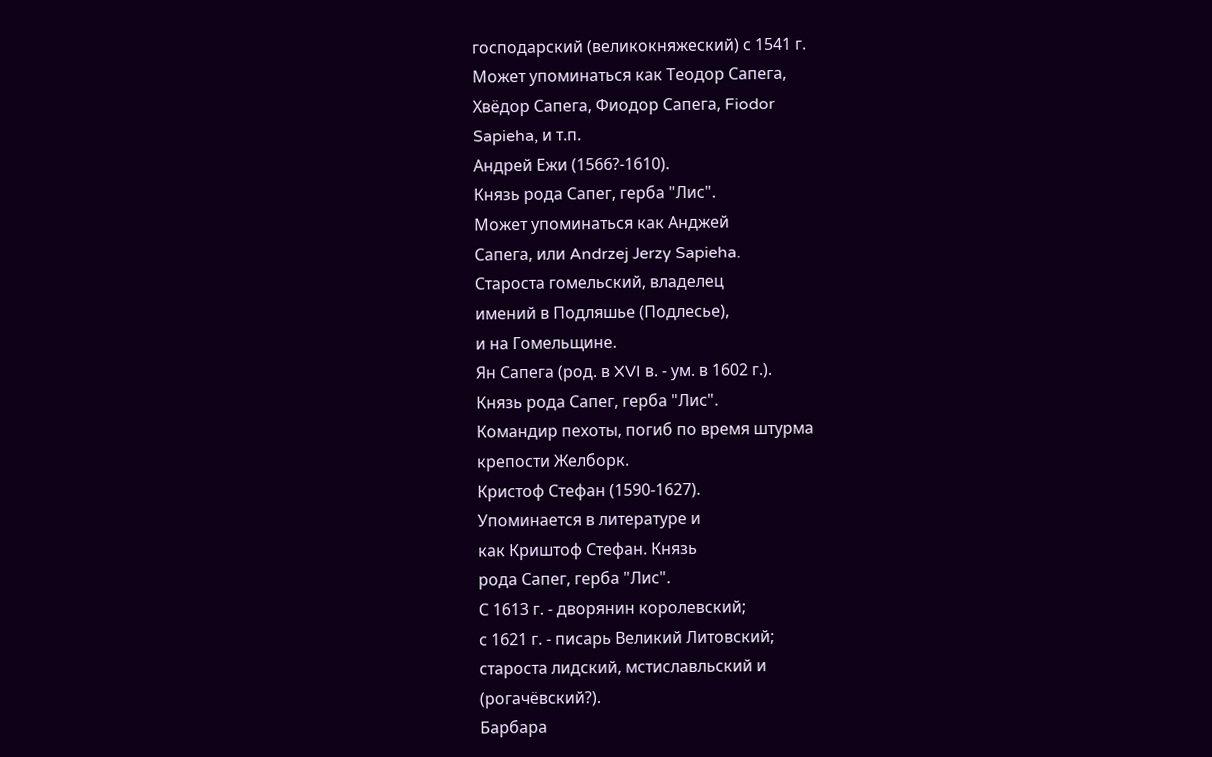господарский (великокняжеский) с 1541 г.
Может упоминаться как Теодор Сапега,
Хвёдор Сапега, Фиодор Сапега, Fiodor
Sapieha, и т.п.
Андрей Ежи (1566?-1610).
Князь рода Сапег, герба "Лис".
Может упоминаться как Анджей
Сапега, или Andrzej Jerzy Sapieha.
Староста гомельский, владелец
имений в Подляшье (Подлесье),
и на Гомельщине.
Ян Сапега (род. в XVI в. - ум. в 1602 г.).
Князь рода Сапег, герба "Лис".
Командир пехоты, погиб по время штурма
крепости Желборк.
Кристоф Стефан (1590-1627).
Упоминается в литературе и
как Криштоф Стефан. Князь
рода Сапег, герба "Лис".
С 1613 г. - дворянин королевский;
с 1621 г. - писарь Великий Литовский;
староста лидский, мстиславльский и
(рогачёвский?).
Барбара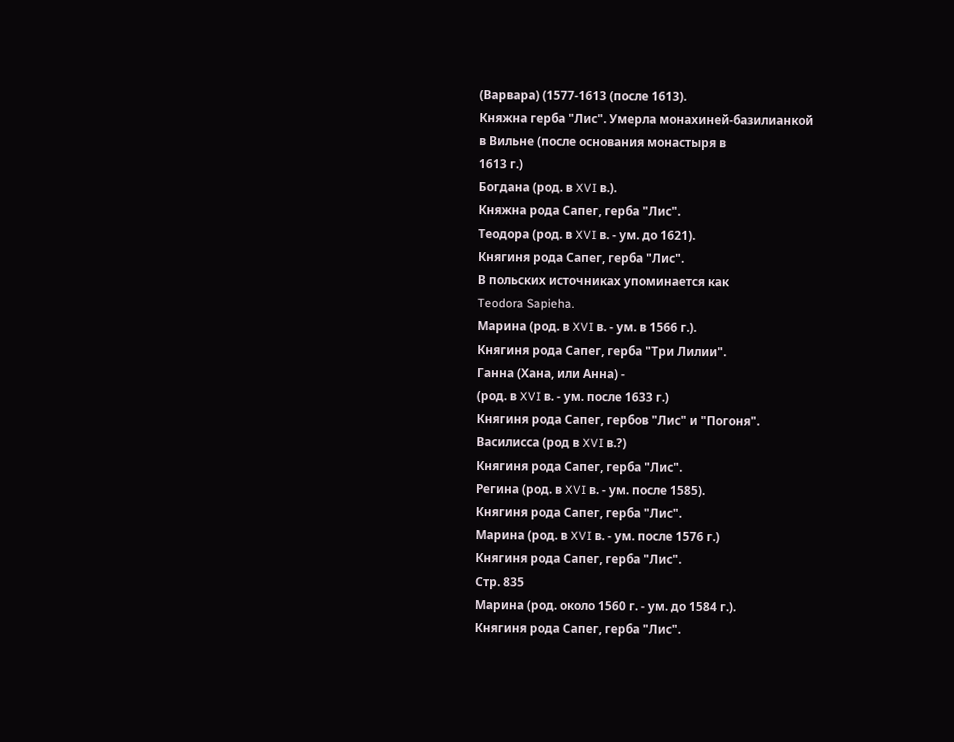(Варвара) (1577-1613 (после 1613).
Княжна герба "Лис". Умерла монахиней-базилианкой
в Вильне (после основания монастыря в
1613 г.)
Богдана (род. в XVI в.).
Княжна рода Сапег, герба "Лис".
Теодора (род. в XVI в. - ум. до 1621).
Княгиня рода Сапег, герба "Лис".
В польских источниках упоминается как
Teodora Sapieha.
Марина (род. в XVI в. - ум. в 1566 г.).
Княгиня рода Сапег, герба "Три Лилии".
Ганна (Хана, или Анна) -
(род. в XVI в. - ум. после 1633 г.)
Княгиня рода Сапег, гербов "Лис" и "Погоня".
Василисса (род в XVI в.?)
Княгиня рода Сапег, герба "Лис".
Регина (род. в XVI в. - ум. после 1585).
Княгиня рода Сапег, герба "Лис".
Марина (род. в XVI в. - ум. после 1576 г.)
Княгиня рода Сапег, герба "Лис".
Cтр. 835
Марина (род. около 1560 г. - ум. до 1584 г.).
Княгиня рода Сапег, герба "Лис".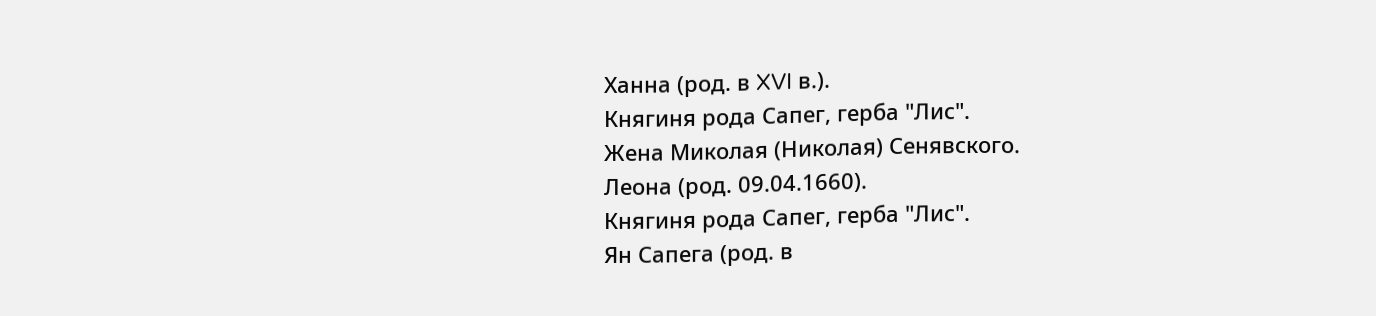Ханна (род. в XVI в.).
Княгиня рода Сапег, герба "Лис".
Жена Миколая (Николая) Сенявского.
Леона (род. 09.04.1660).
Княгиня рода Сапег, герба "Лис".
Ян Сапега (род. в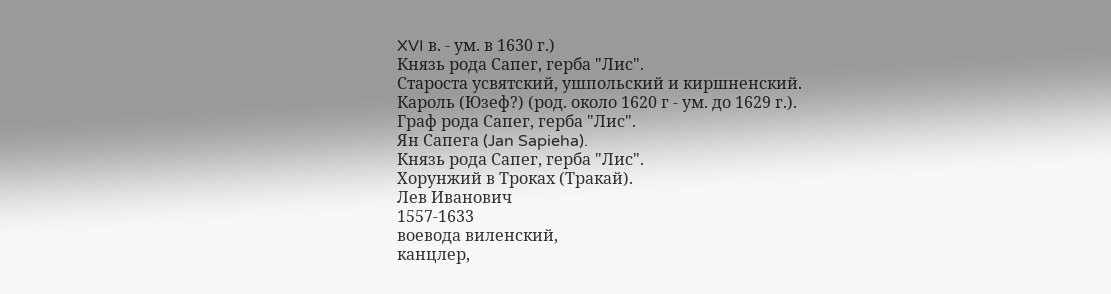XVI в. - ум. в 1630 г.)
Князь рода Сапег, герба "Лис".
Староста усвятский, ушпольский и киршненский.
Кароль (Юзеф?) (род. около 1620 г - ум. до 1629 г.).
Граф рода Сапег, герба "Лис".
Ян Сапега (Jan Sapieha).
Князь рода Сапег, герба "Лис".
Хорунжий в Троках (Тракай).
Лев Иванович
1557-1633
воевода виленский,
канцлер,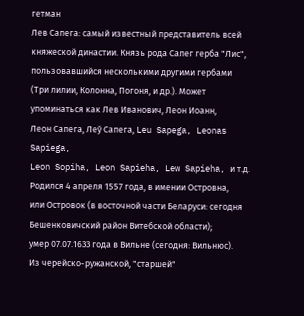гетман
Лев Сапега: самый известный представитель всей
княжеской династии. Князь рода Сапег герба "Лис",
пользовавшийся несколькими другими гербами
(Три лилии, Колонна, Погоня, и др.). Может
упоминаться как Лев Иванович, Леон Иоанн,
Леон Сапега, Леў Сапега, Leu Sapega, Leonas Sapiega,
Leon Sopiha, Leon Sapieha, Lew Sapieha, и т.д.
Родился 4 апреля 1557 года, в имении Островна,
или Островок (в восточной части Беларуси: сегодня
Бешенковичский район Витебской области);
умер 07.07.1633 года в Вильне (сегодня: Вильнюс).
Из черейско-ружанской, "старшей"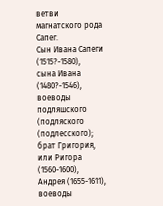ветви магнатского рода Сапег.
Сын Ивана Сапеги (1515?-1580),
сына Ивана (1480?-1546), воеводы
подляшского (подляского (подлесского);
брат Григория, или Ригора (1560-1600),
Андрея (1655-1611), воеводы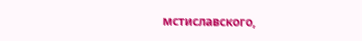мстиславского,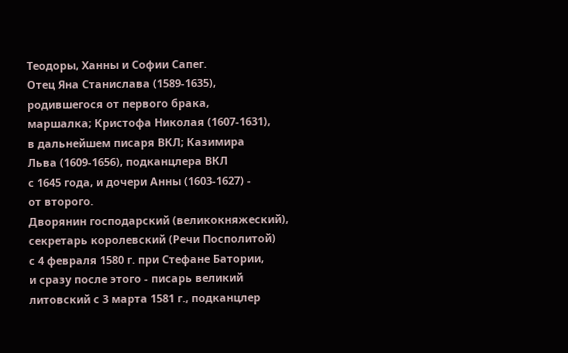Теодоры, Ханны и Софии Сапег.
Отец Яна Станислава (1589-1635),
родившегося от первого брака,
маршалка; Кристофа Николая (1607-1631),
в дальнейшем писаря ВКЛ; Казимира
Льва (1609-1656), подканцлера ВКЛ
с 1645 года, и дочери Анны (1603-1627) -
от второго.
Дворянин господарский (великокняжеский),
секретарь королевский (Речи Посполитой)
с 4 февраля 1580 г. при Стефане Батории,
и сразу после этого - писарь великий
литовский с 3 марта 1581 г., подканцлер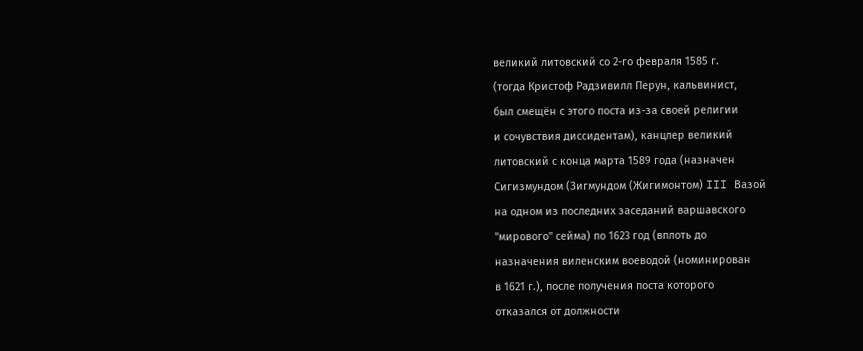великий литовский со 2-го февраля 1585 г.
(тогда Кристоф Радзивилл Перун, кальвинист,
был смещён с этого поста из-за своей религии
и сочувствия диссидентам), канцлер великий
литовский с конца марта 1589 года (назначен
Сигизмундом (Зигмундом (Жигимонтом) III Вазой
на одном из последних заседаний варшавского
"мирового" сейма) по 1623 год (вплоть до
назначения виленским воеводой (номинирован
в 1621 г.), после получения поста которого
отказался от должности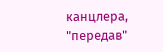канцлера, "передав"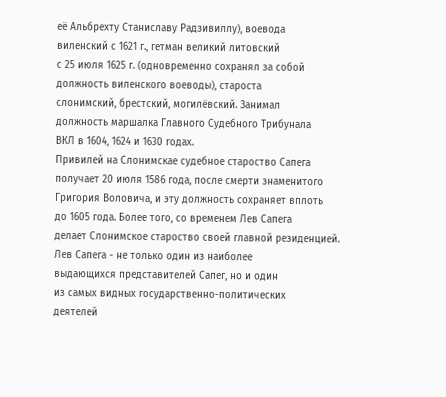её Альбрехту Станиславу Радзивиллу), воевода
виленский с 1621 г., гетман великий литовский
с 25 июля 1625 г. (одновременно сохранял за собой
должность виленского воеводы), староста
слонимский, брестский, могилёвский. Занимал
должность маршалка Главного Судебного Трибунала
ВКЛ в 1604, 1624 и 1630 годах.
Привилей на Слонимскае судебное староство Сапега
получает 20 июля 1586 года, после смерти знаменитого
Григория Воловича, и эту должность сохраняет вплоть
до 1605 года. Более того, со временем Лев Сапега
делает Слонимское староство своей главной резиденцией.
Лев Сапега - не только один из наиболее
выдающихся представителей Сапег, но и один
из самых видных государственно-политических
деятелей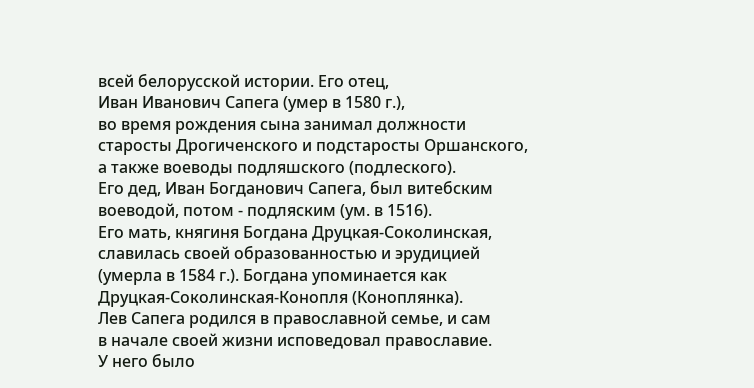всей белорусской истории. Его отец,
Иван Иванович Сапега (умер в 1580 г.),
во время рождения сына занимал должности
старосты Дрогиченского и подстаросты Оршанского,
а также воеводы подляшского (подлеского).
Его дед, Иван Богданович Сапега, был витебским
воеводой, потом - подляским (ум. в 1516).
Его мать, княгиня Богдана Друцкая-Соколинская,
славилась своей образованностью и эрудицией
(умерла в 1584 г.). Богдана упоминается как
Друцкая-Соколинская-Конопля (Коноплянка).
Лев Сапега родился в православной семье, и сам
в начале своей жизни исповедовал православие.
У него было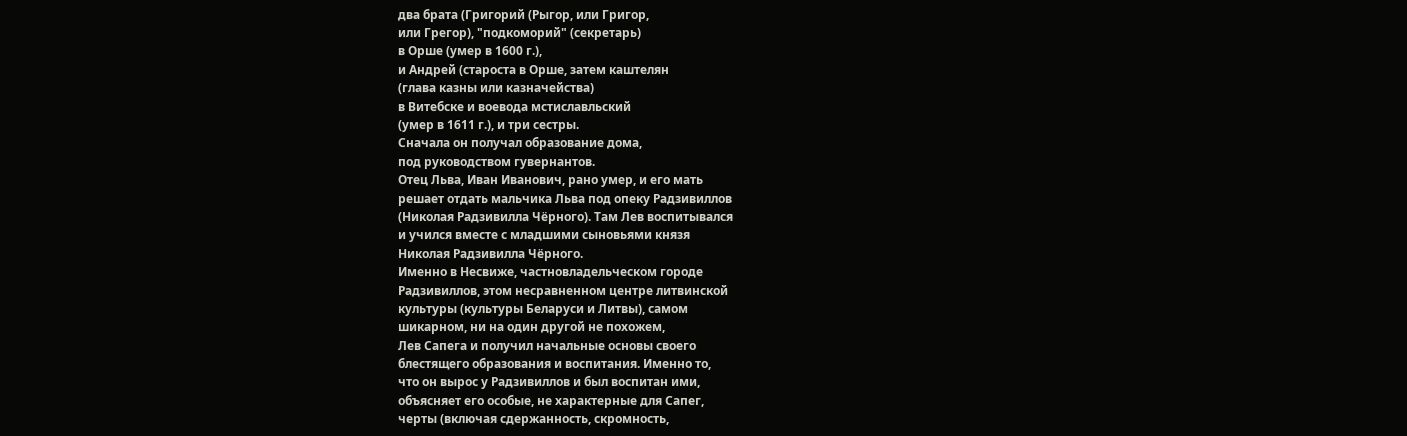два брата (Григорий (Рыгор, или Григор,
или Грегор), "подкоморий" (секретарь)
в Орше (умер в 1600 г.),
и Андрей (староста в Орше, затем каштелян
(глава казны или казначейства)
в Витебске и воевода мстиславльский
(умер в 1611 г.), и три сестры.
Сначала он получал образование дома,
под руководством гувернантов.
Отец Льва, Иван Иванович, рано умер, и его мать
решает отдать мальчика Льва под опеку Радзивиллов
(Николая Радзивилла Чёрного). Там Лев воспитывался
и учился вместе с младшими сыновьями князя
Николая Радзивилла Чёрного.
Именно в Несвиже, частновладельческом городе
Радзивиллов, этом несравненном центре литвинской
культуры (культуры Беларуси и Литвы), самом
шикарном, ни на один другой не похожем,
Лев Сапега и получил начальные основы своего
блестящего образования и воспитания. Именно то,
что он вырос у Радзивиллов и был воспитан ими,
объясняет его особые, не характерные для Сапег,
черты (включая сдержанность, скромность,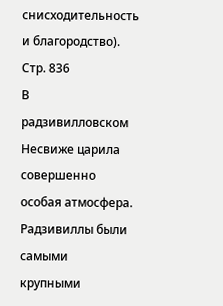снисходительность и благородство).
Cтр. 836
В радзивилловском Несвиже царила совершенно
особая атмосфера. Радзивиллы были самыми
крупными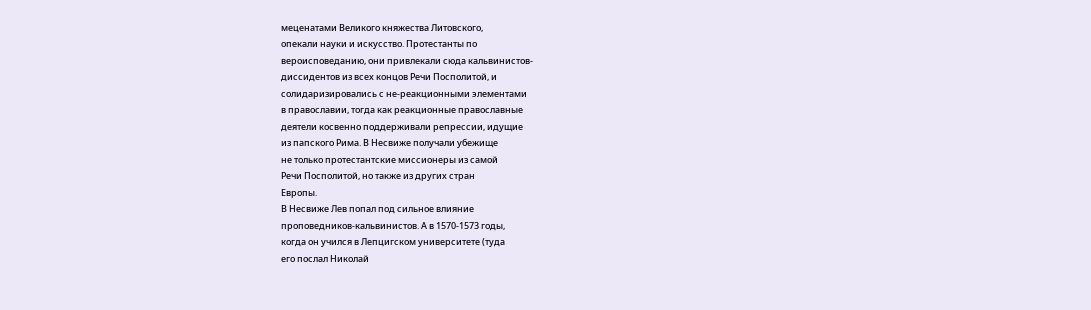меценатами Великого княжества Литовского,
опекали науки и искусство. Протестанты по
вероисповеданию, они привлекали сюда кальвинистов-
диссидентов из всех концов Речи Посполитой, и
солидаризировались с не-реакционными элементами
в православии, тогда как реакционные православные
деятели косвенно поддерживали репрессии, идущие
из папского Рима. В Несвиже получали убежище
не только протестантские миссионеры из самой
Речи Посполитой, но также из других стран
Европы.
В Несвиже Лев попал под сильное влияние
проповедников-кальвинистов. А в 1570-1573 годы,
когда он учился в Лепцигском университете (туда
его послал Николай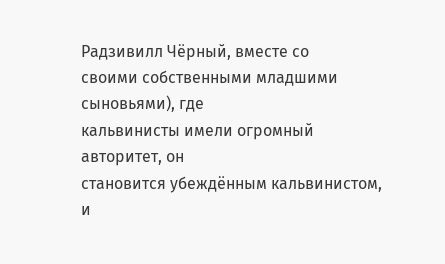Радзивилл Чёрный, вместе со
своими собственными младшими сыновьями), где
кальвинисты имели огромный авторитет, он
становится убеждённым кальвинистом, и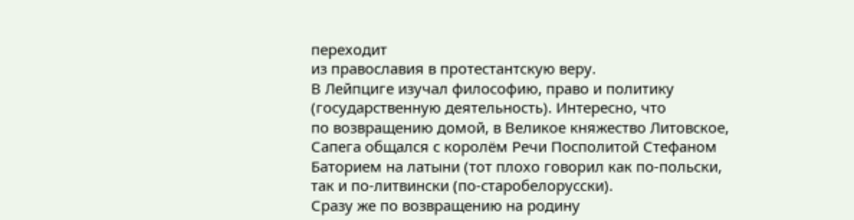переходит
из православия в протестантскую веру.
В Лейпциге изучал философию, право и политику
(государственную деятельность). Интересно, что
по возвращению домой, в Великое княжество Литовское,
Сапега общался с королём Речи Посполитой Стефаном
Баторием на латыни (тот плохо говорил как по-польски,
так и по-литвински (по-старобелорусски).
Сразу же по возвращению на родину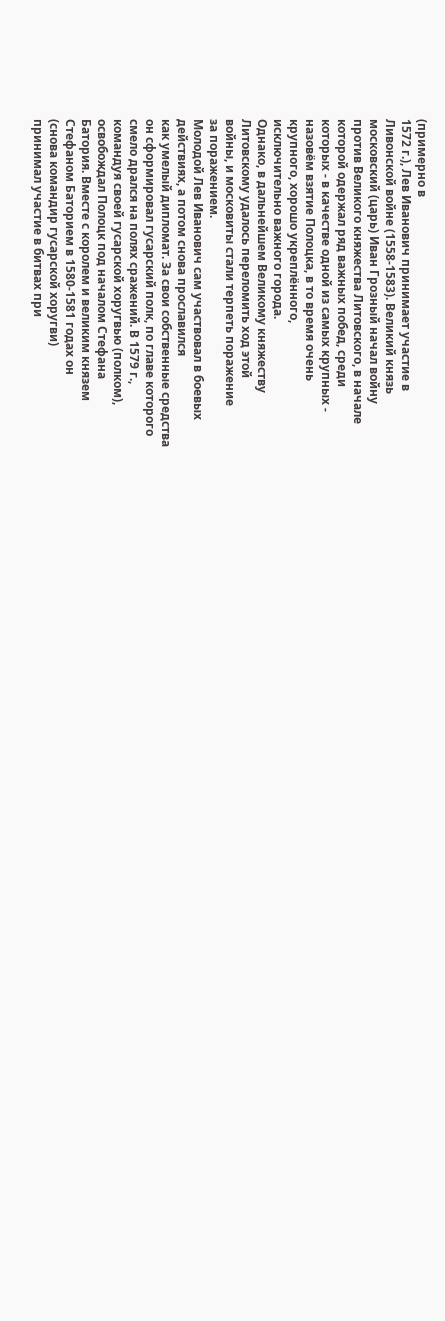(примерно в
1572 г.), Лев Иванович принимает участие в
Ливонской войне (1558-1583). Великий князь
московский (царь) Иван Грозный начал войну
против Великого княжества Литовского, в начале
которой одержал ряд важных побед, среди
которых - в качестве одной из самых крупных -
назовём взятие Полоцка, в то время очень
крупного, хорошо укреплённого,
исключительно важного города.
Однако, в дальнейшем Великому княжеству
Литовскому удалось переломить ход этой
войны, и московиты стали терпеть поражение
за поражением.
Молодой Лев Иванович сам участвовал в боевых
действиях, а потом снова прославился
как умелый дипломат. За свои собственные средства
он сформировал гусарский полк, по главе которого
смело дрался на полях сражений. В 1579 г.,
командуя своей гусарской хоругвью (полком),
освобождал Полоцк под началом Стефана
Батория. Вместе с королем и великим князем
Стефаном Баторием в 1580-1581 годах он
(снова командир гусарской хоругви)
принимал участие в битвах при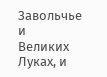Завольчье и
Великих Луках, и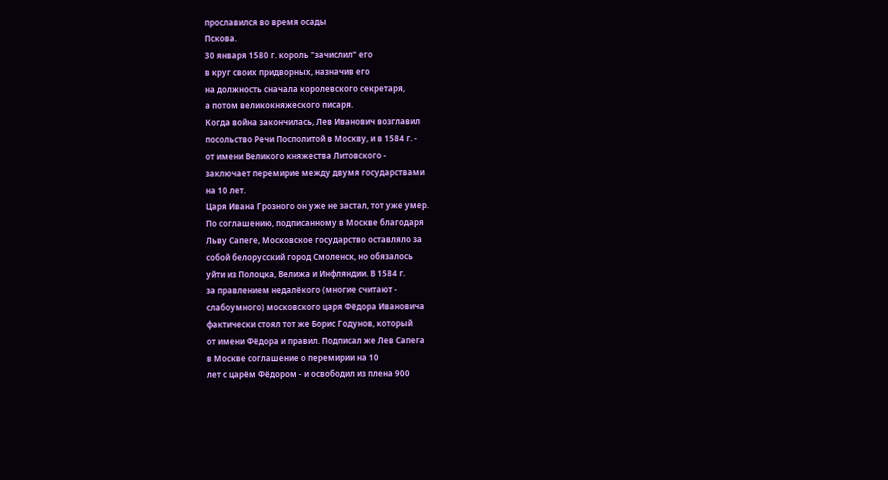прославился во время осады
Пскова.
30 января 1580 г. король "зачислил" его
в круг своих придворных, назначив его
на должность сначала королевского секретаря,
а потом великокняжеского писаря.
Когда война закончилась, Лев Иванович возглавил
посольство Речи Посполитой в Москву, и в 1584 г. -
от имени Великого княжества Литовского -
заключает перемирие между двумя государствами
на 10 лет.
Царя Ивана Грозного он уже не застал, тот уже умер.
По соглашению, подписанному в Москве благодаря
Льву Сапеге, Московское государство оставляло за
собой белорусский город Смоленск, но обязалось
уйти из Полоцка, Велижа и Инфляндии. В 1584 г.
за правлением недалёкого (многие считают -
слабоумного) московского царя Фёдора Ивановича
фактически стоял тот же Борис Годунов, который
от имени Фёдора и правил. Подписал же Лев Сапега
в Москве соглашение о перемирии на 10
лет с царём Фёдором - и освободил из плена 900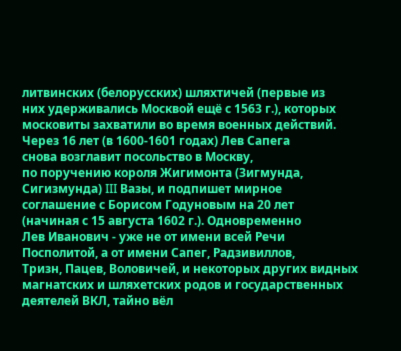литвинских (белорусских) шляхтичей (первые из
них удерживались Москвой ещё с 1563 г.), которых
московиты захватили во время военных действий.
Через 16 лет (в 1600-1601 годах) Лев Сапега
снова возглавит посольство в Москву,
по поручению короля Жигимонта (Зигмунда,
Сигизмунда) III Вазы, и подпишет мирное
соглашение с Борисом Годуновым на 20 лет
(начиная с 15 августа 1602 г.). Одновременно
Лев Иванович - уже не от имени всей Речи
Посполитой, а от имени Сапег, Радзивиллов,
Тризн, Пацев, Воловичей, и некоторых других видных
магнатских и шляхетских родов и государственных
деятелей ВКЛ, тайно вёл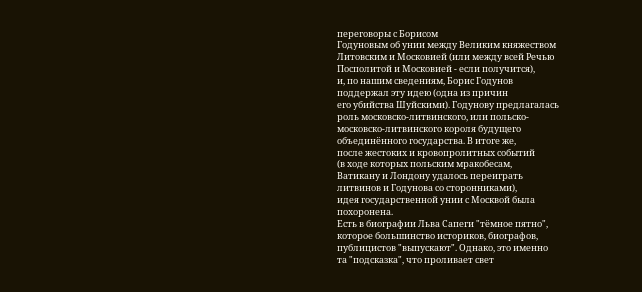переговоры с Борисом
Годуновым об унии между Великим княжеством
Литовским и Московией (или между всей Речью
Посполитой и Московией - если получится),
и, по нашим сведениям, Борис Годунов
поддержал эту идею (одна из причин
его убийства Шуйскими). Годунову предлагалась
роль московско-литвинского, или польско-
московско-литвинского короля будущего
объединённого государства. В итоге же,
после жестоких и кровопролитных событий
(в ходе которых польским мракобесам,
Ватикану и Лондону удалось переиграть
литвинов и Годунова со сторонниками),
идея государственной унии с Москвой была
похоронена.
Есть в биографии Льва Сапеги "тёмное пятно",
которое большинство историков, биографов,
публицистов "выпускают". Однако, это именно
та "подсказка", что проливает свет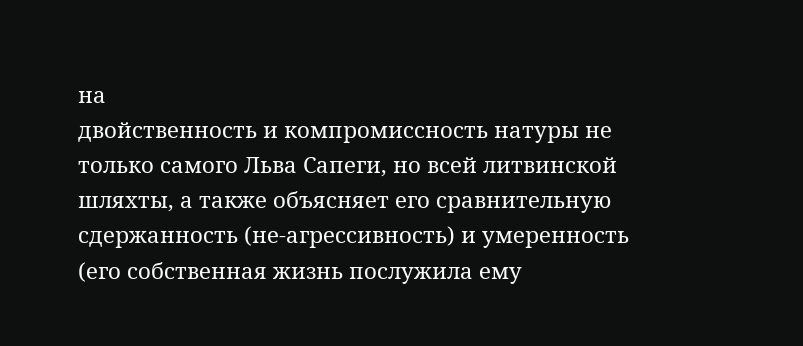на
двойственность и компромиссность натуры не
только самого Льва Сапеги, но всей литвинской
шляхты, а также объясняет его сравнительную
сдержанность (не-агрессивность) и умеренность
(его собственная жизнь послужила ему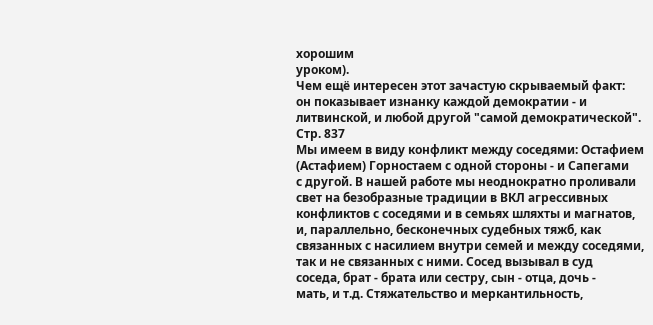хорошим
уроком).
Чем ещё интересен этот зачастую скрываемый факт:
он показывает изнанку каждой демократии - и
литвинской, и любой другой "самой демократической".
Cтр. 837
Мы имеем в виду конфликт между соседями: Остафием
(Астафием) Горностаем с одной стороны - и Сапегами
с другой. В нашей работе мы неоднократно проливали
свет на безобразные традиции в ВКЛ агрессивных
конфликтов с соседями и в семьях шляхты и магнатов,
и, параллельно, бесконечных судебных тяжб, как
связанных с насилием внутри семей и между соседями,
так и не связанных с ними. Сосед вызывал в суд
соседа, брат - брата или сестру, сын - отца, дочь -
мать, и т.д. Стяжательство и меркантильность,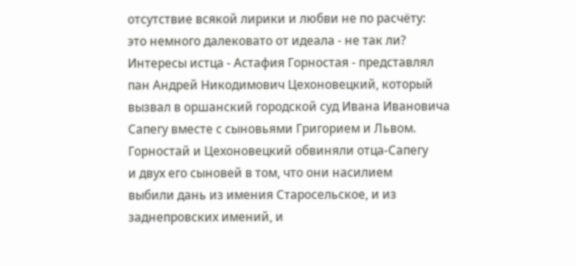отсутствие всякой лирики и любви не по расчёту:
это немного далековато от идеала - не так ли?
Интересы истца - Астафия Горностая - представлял
пан Андрей Никодимович Цехоновецкий, который
вызвал в оршанский городской суд Ивана Ивановича
Сапегу вместе с сыновьями Григорием и Львом.
Горностай и Цехоновецкий обвиняли отца-Сапегу
и двух его сыновей в том, что они насилием
выбили дань из имения Старосельское, и из
заднепровских имений, и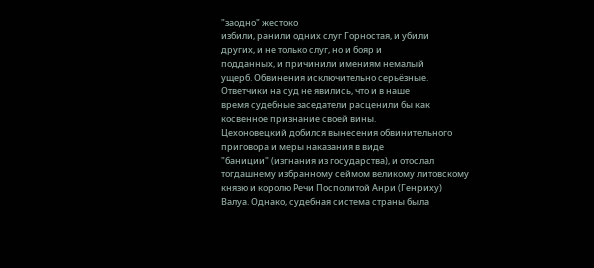"заодно" жестоко
избили, ранили одних слуг Горностая, и убили
других, и не только слуг, но и бояр и
подданных, и причинили имениям немалый
ущерб. Обвинения исключительно серьёзные.
Ответчики на суд не явились, что и в наше
время судебные заседатели расценили бы как
косвенное признание своей вины.
Цехоновецкий добился вынесения обвинительного
приговора и меры наказания в виде
"баниции" (изгнания из государства), и отослал
тогдашнему избранному сеймом великому литовскому
князю и королю Речи Посполитой Анри (Генриху)
Валуа. Однако, судебная система страны была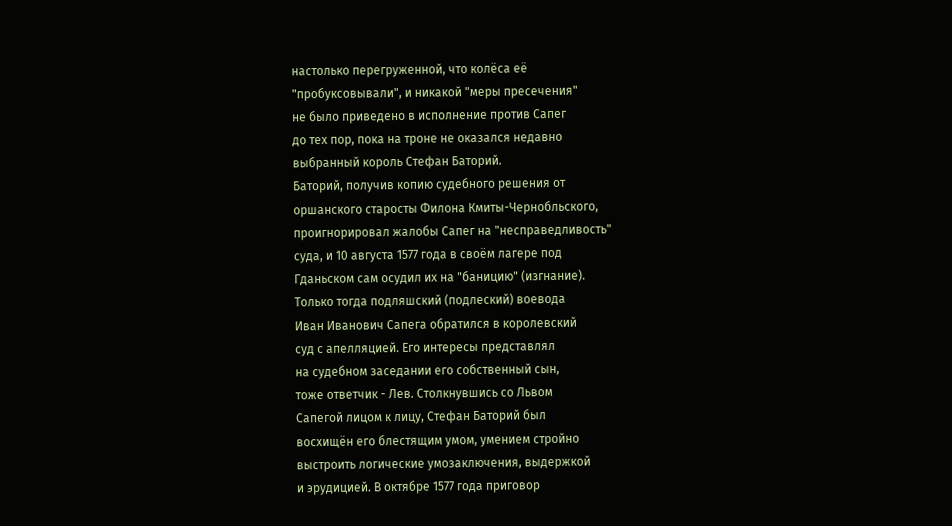настолько перегруженной, что колёса её
"пробуксовывали", и никакой "меры пресечения"
не было приведено в исполнение против Сапег
до тех пор, пока на троне не оказался недавно
выбранный король Стефан Баторий.
Баторий, получив копию судебного решения от
оршанского старосты Филона Кмиты-Чернобльского,
проигнорировал жалобы Сапег на "несправедливость"
суда, и 10 августа 1577 года в своём лагере под
Гданьском сам осудил их на "баницию" (изгнание).
Только тогда подляшский (подлеский) воевода
Иван Иванович Сапега обратился в королевский
суд с апелляцией. Его интересы представлял
на судебном заседании его собственный сын,
тоже ответчик - Лев. Столкнувшись со Львом
Сапегой лицом к лицу, Стефан Баторий был
восхищён его блестящим умом, умением стройно
выстроить логические умозаключения, выдержкой
и эрудицией. В октябре 1577 года приговор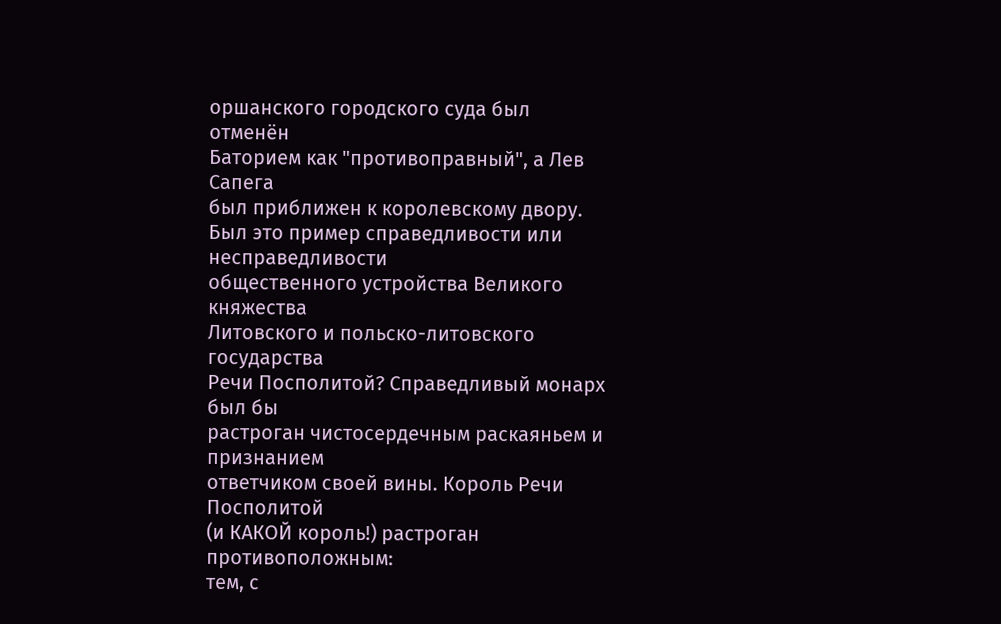оршанского городского суда был отменён
Баторием как "противоправный", а Лев Сапега
был приближен к королевскому двору.
Был это пример справедливости или несправедливости
общественного устройства Великого княжества
Литовского и польско-литовского государства
Речи Посполитой? Справедливый монарх был бы
растроган чистосердечным раскаяньем и признанием
ответчиком своей вины. Король Речи Посполитой
(и КАКОЙ король!) растроган противоположным:
тем, с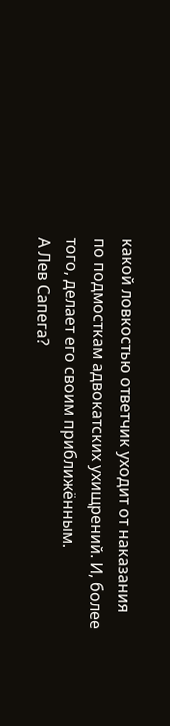какой ловкостью ответчик уходит от наказания
по подмосткам адвокатских ухищрений. И, более
того, делает его своим приближённым.
А Лев Сапега?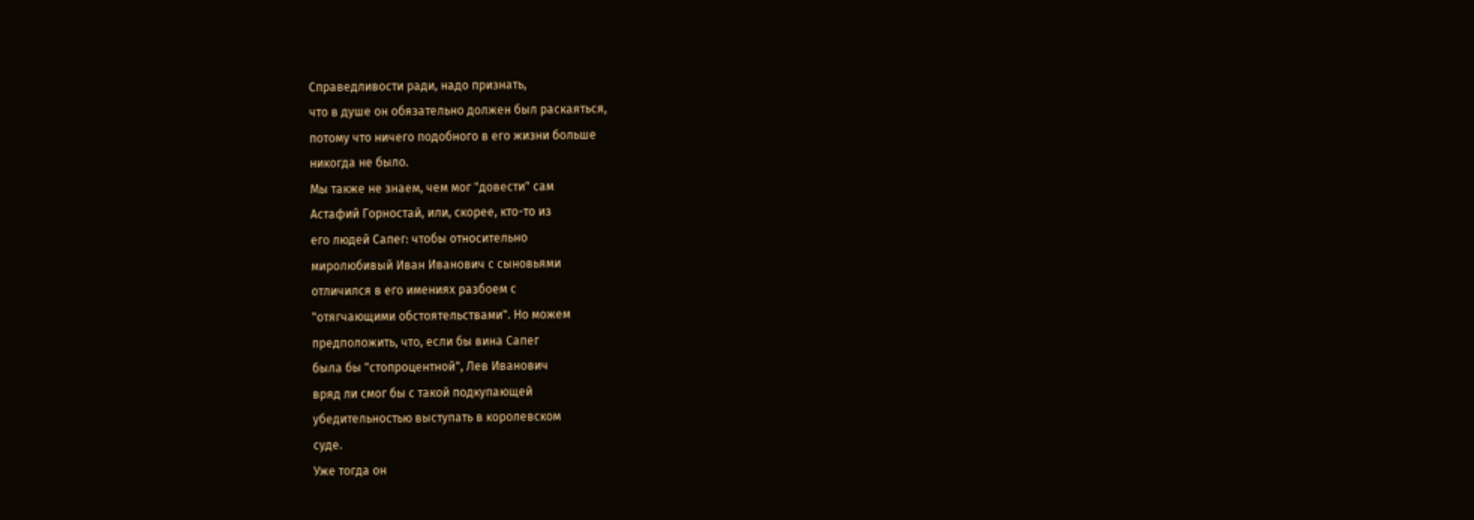Справедливости ради, надо признать,
что в душе он обязательно должен был раскаяться,
потому что ничего подобного в его жизни больше
никогда не было.
Мы также не знаем, чем мог "довести" сам
Астафий Горностай, или, скорее, кто-то из
его людей Сапег: чтобы относительно
миролюбивый Иван Иванович с сыновьями
отличился в его имениях разбоем с
"отягчающими обстоятельствами". Но можем
предположить, что, если бы вина Сапег
была бы "стопроцентной", Лев Иванович
вряд ли смог бы с такой подкупающей
убедительностью выступать в королевском
суде.
Уже тогда он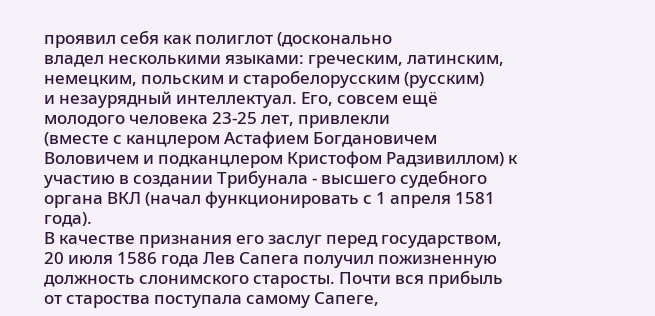проявил себя как полиглот (досконально
владел несколькими языками: греческим, латинским,
немецким, польским и старобелорусским (русским)
и незаурядный интеллектуал. Его, совсем ещё
молодого человека 23-25 лет, привлекли
(вместе с канцлером Астафием Богдановичем
Воловичем и подканцлером Кристофом Радзивиллом) к
участию в создании Трибунала - высшего судебного
органа ВКЛ (начал функционировать с 1 апреля 1581
года).
В качестве признания его заслуг перед государством,
20 июля 1586 года Лев Сапега получил пожизненную
должность слонимского старосты. Почти вся прибыль
от староства поступала самому Сапеге,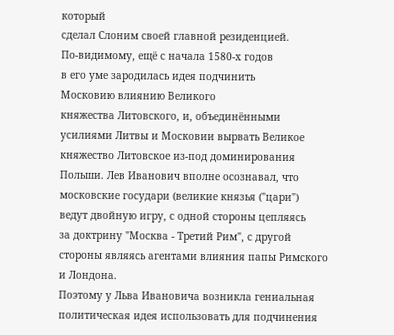который
сделал Слоним своей главной резиденцией.
По-видимому, ещё с начала 1580-х годов
в его уме зародилась идея подчинить
Московию влиянию Великого
княжества Литовского, и, объединёнными
усилиями Литвы и Московии вырвать Великое
княжество Литовское из-под доминирования
Польши. Лев Иванович вполне осознавал, что
московские государи (великие князья ("цари")
ведут двойную игру, с одной стороны цепляясь
за доктрину "Москва - Третий Рим", с другой
стороны являясь агентами влияния папы Римского
и Лондона.
Поэтому у Льва Ивановича возникла гениальная
политическая идея использовать для подчинения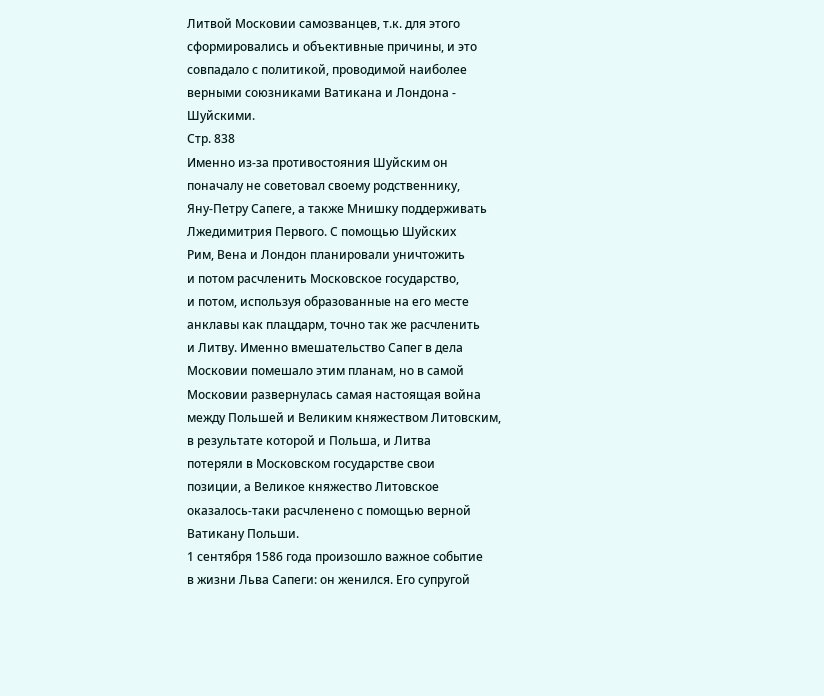Литвой Московии самозванцев, т.к. для этого
сформировались и объективные причины, и это
совпадало с политикой, проводимой наиболее
верными союзниками Ватикана и Лондона -
Шуйскими.
Cтр. 838
Именно из-за противостояния Шуйским он
поначалу не советовал своему родственнику,
Яну-Петру Сапеге, а также Мнишку поддерживать
Лжедимитрия Первого. С помощью Шуйских
Рим, Вена и Лондон планировали уничтожить
и потом расчленить Московское государство,
и потом, используя образованные на его месте
анклавы как плацдарм, точно так же расчленить
и Литву. Именно вмешательство Сапег в дела
Московии помешало этим планам, но в самой
Московии развернулась самая настоящая война
между Польшей и Великим княжеством Литовским,
в результате которой и Польша, и Литва
потеряли в Московском государстве свои
позиции, а Великое княжество Литовское
оказалось-таки расчленено с помощью верной
Ватикану Польши.
1 сентября 1586 года произошло важное событие
в жизни Льва Сапеги: он женился. Его супругой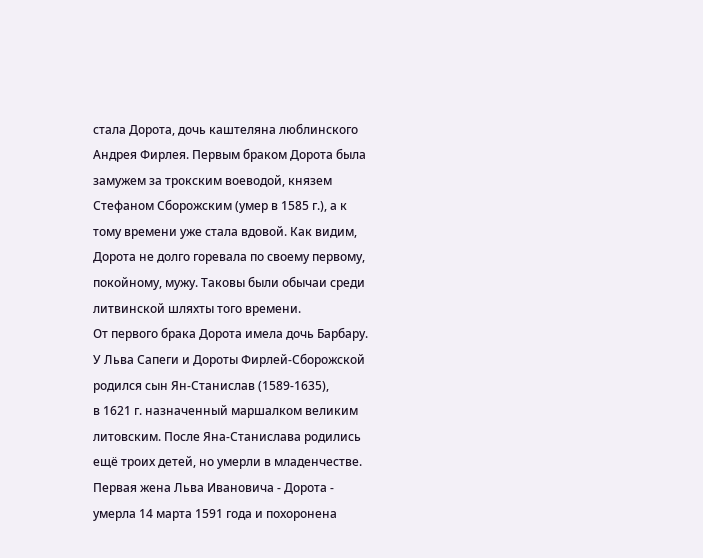стала Дорота, дочь каштеляна люблинского
Андрея Фирлея. Первым браком Дорота была
замужем за трокским воеводой, князем
Стефаном Сборожским (умер в 1585 г.), а к
тому времени уже стала вдовой. Как видим,
Дорота не долго горевала по своему первому,
покойному, мужу. Таковы были обычаи среди
литвинской шляхты того времени.
От первого брака Дорота имела дочь Барбару.
У Льва Сапеги и Дороты Фирлей-Сборожской
родился сын Ян-Станислав (1589-1635),
в 1621 г. назначенный маршалком великим
литовским. После Яна-Станислава родились
ещё троих детей, но умерли в младенчестве.
Первая жена Льва Ивановича - Дорота -
умерла 14 марта 1591 года и похоронена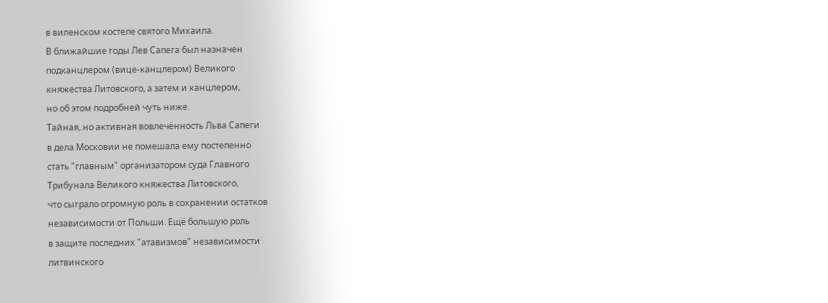в виленском костеле святого Михаила.
В ближайшие годы Лев Сапега был назначен
подканцлером (вице-канцлером) Великого
княжества Литовского, а затем и канцлером,
но об этом подробней чуть ниже.
Тайная, но активная вовлечённость Льва Сапеги
в дела Московии не помешала ему постепенно
стать "главным" организатором суда Главного
Трибунала Великого княжества Литовского,
что сыграло огромную роль в сохранении остатков
независимости от Польши. Ещё большую роль
в защите последних "атавизмов" независимости
литвинского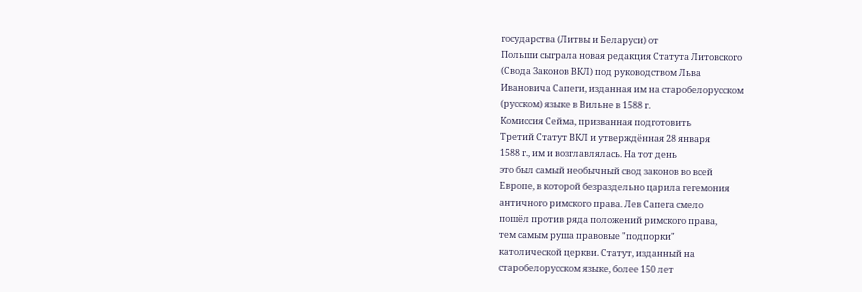государства (Литвы и Беларуси) от
Польши сыграла новая редакция Статута Литовского
(Свода Законов ВКЛ) под руководством Льва
Ивановича Сапеги, изданная им на старобелорусском
(русском) языке в Вильне в 1588 г.
Комиссия Сейма, призванная подготовить
Третий Статут ВКЛ и утверждённая 28 января
1588 г., им и возглавлялась. На тот день
это был самый необычный свод законов во всей
Европе, в которой безраздельно царила гегемония
античного римского права. Лев Сапега смело
пошёл против ряда положений римского права,
тем самым руша правовые "подпорки"
католической церкви. Статут, изданный на
старобелорусском языке, более 150 лет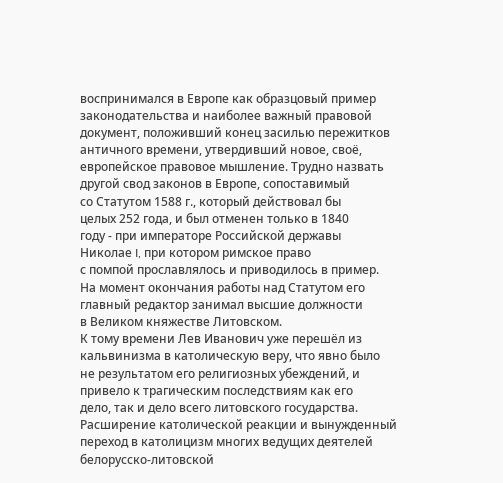воспринимался в Европе как образцовый пример
законодательства и наиболее важный правовой
документ, положивший конец засилью пережитков
античного времени, утвердивший новое, своё,
европейское правовое мышление. Трудно назвать
другой свод законов в Европе, сопоставимый
со Статутом 1588 г., который действовал бы
целых 252 года, и был отменен только в 1840
году - при императоре Российской державы
Николае I, при котором римское право
с помпой прославлялось и приводилось в пример.
На момент окончания работы над Статутом его
главный редактор занимал высшие должности
в Великом княжестве Литовском.
К тому времени Лев Иванович уже перешёл из
кальвинизма в католическую веру, что явно было
не результатом его религиозных убеждений, и
привело к трагическим последствиям как его
дело, так и дело всего литовского государства.
Расширение католической реакции и вынужденный
переход в католицизм многих ведущих деятелей
белорусско-литовской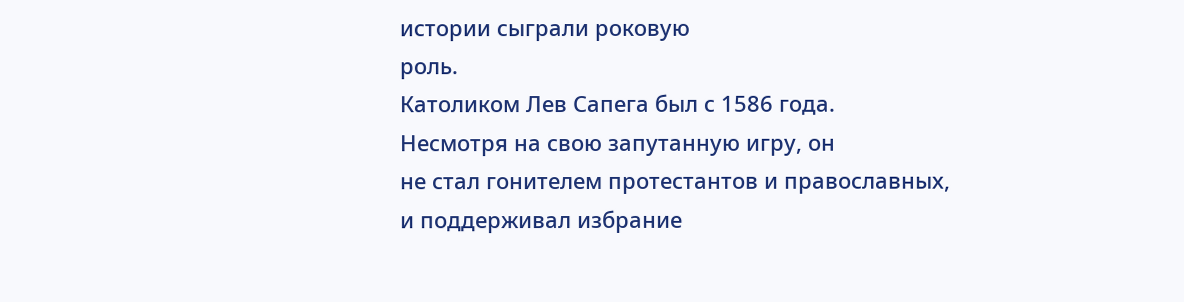истории сыграли роковую
роль.
Католиком Лев Сапега был с 1586 года.
Несмотря на свою запутанную игру, он
не стал гонителем протестантов и православных,
и поддерживал избрание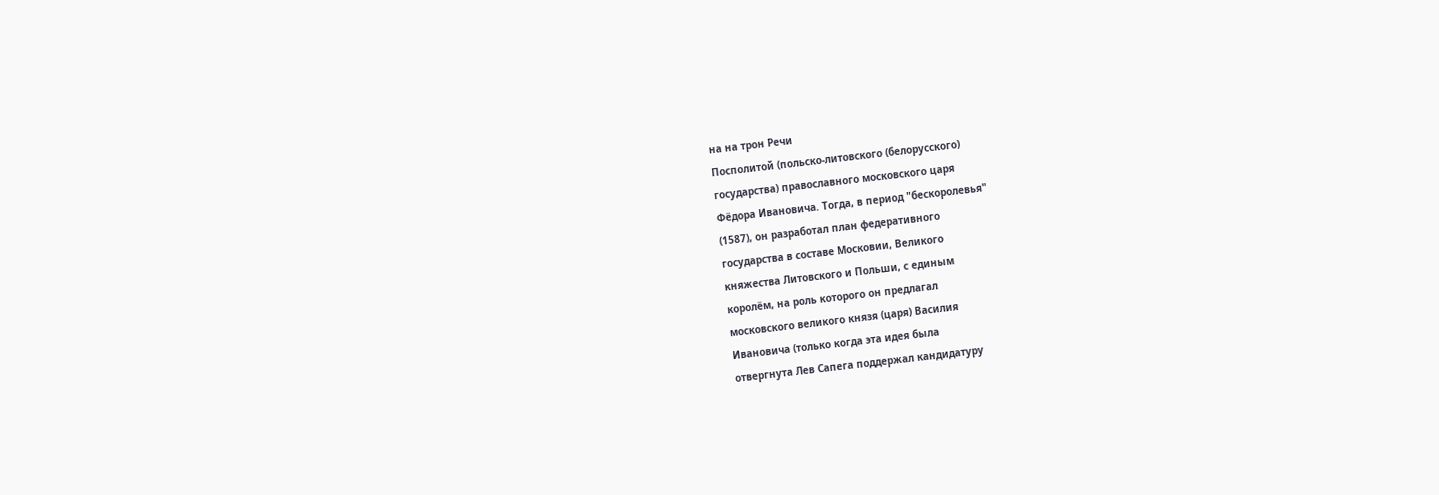на на трон Речи
Посполитой (польско-литовского (белорусского)
государства) православного московского царя
Фёдора Ивановича. Тогда, в период "бескоролевья"
(1587), он разработал план федеративного
государства в составе Московии, Великого
княжества Литовского и Польши, с единым
королём, на роль которого он предлагал
московского великого князя (царя) Василия
Ивановича (только когда эта идея была
отвергнута Лев Сапега поддержал кандидатуру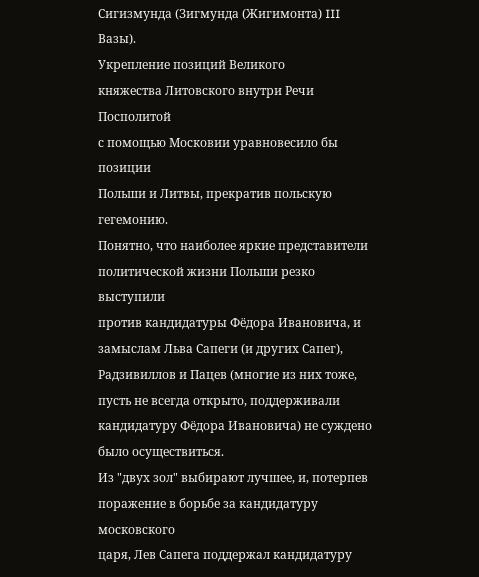Сигизмунда (Зигмунда (Жигимонта) III Вазы).
Укрепление позиций Великого
княжества Литовского внутри Речи Посполитой
с помощью Московии уравновесило бы позиции
Польши и Литвы, прекратив польскую гегемонию.
Понятно, что наиболее яркие представители
политической жизни Польши резко выступили
против кандидатуры Фёдора Ивановича, и
замыслам Льва Сапеги (и других Сапег),
Радзивиллов и Пацев (многие из них тоже,
пусть не всегда открыто, поддерживали
кандидатуру Фёдора Ивановича) не суждено
было осуществиться.
Из "двух зол" выбирают лучшее, и, потерпев
поражение в борьбе за кандидатуру московского
царя, Лев Сапега поддержал кандидатуру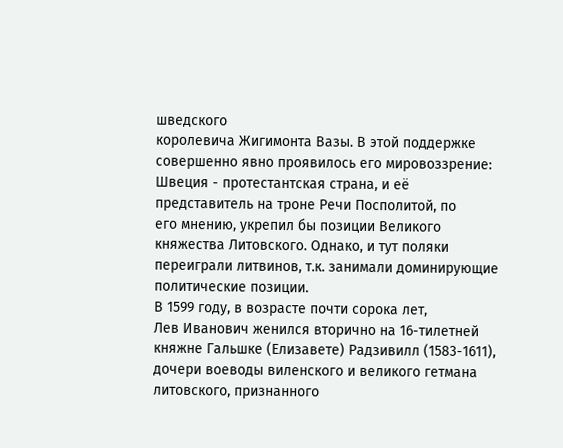шведского
королевича Жигимонта Вазы. В этой поддержке
совершенно явно проявилось его мировоззрение:
Швеция - протестантская страна, и её
представитель на троне Речи Посполитой, по
его мнению, укрепил бы позиции Великого
княжества Литовского. Однако, и тут поляки
переиграли литвинов, т.к. занимали доминирующие
политические позиции.
В 1599 году, в возрасте почти сорока лет,
Лев Иванович женился вторично на 16-тилетней
княжне Гальшке (Елизавете) Радзивилл (1583-1611),
дочери воеводы виленского и великого гетмана
литовского, признанного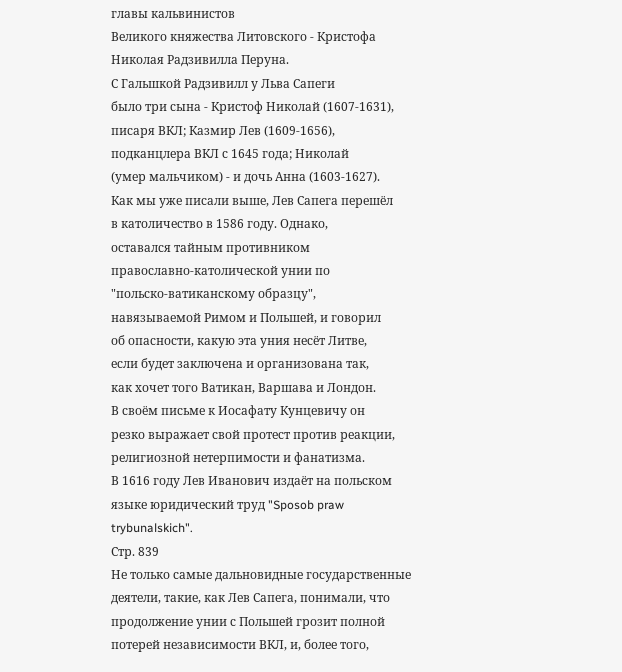главы кальвинистов
Великого княжества Литовского - Кристофа
Николая Радзивилла Перуна.
С Гальшкой Радзивилл у Льва Сапеги
было три сына - Кристоф Николай (1607-1631),
писаря ВКЛ; Казмир Лев (1609-1656),
подканцлера ВКЛ с 1645 года; Николай
(умер мальчиком) - и дочь Анна (1603-1627).
Как мы уже писали выше, Лев Сапега перешёл
в католичество в 1586 году. Однако,
оставался тайным противником
православно-католической унии по
"польско-ватиканскому образцу",
навязываемой Римом и Польшей, и говорил
об опасности, какую эта уния несёт Литве,
если будет заключена и организована так,
как хочет того Ватикан, Варшава и Лондон.
В своём письме к Иосафату Кунцевичу он
резко выражает свой протест против реакции,
религиозной нетерпимости и фанатизма.
В 1616 году Лев Иванович издаёт на польском
языке юридический труд "Sposob praw
trybunalskich".
Cтр. 839
Не только самые дальновидные государственные
деятели, такие, как Лев Сапега, понимали, что
продолжение унии с Польшей грозит полной
потерей независимости ВКЛ, и, более того,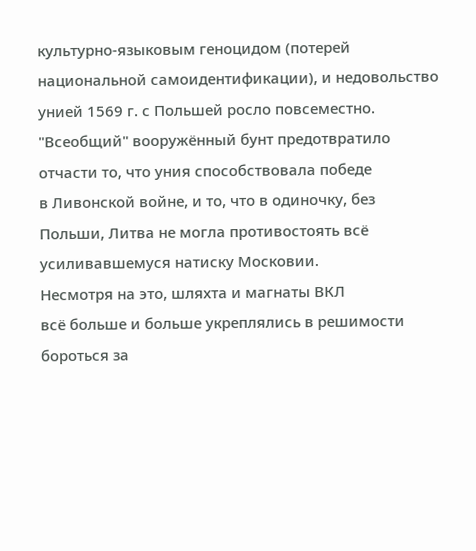культурно-языковым геноцидом (потерей
национальной самоидентификации), и недовольство
унией 1569 г. с Польшей росло повсеместно.
"Всеобщий" вооружённый бунт предотвратило
отчасти то, что уния способствовала победе
в Ливонской войне, и то, что в одиночку, без
Польши, Литва не могла противостоять всё
усиливавшемуся натиску Московии.
Несмотря на это, шляхта и магнаты ВКЛ
всё больше и больше укреплялись в решимости
бороться за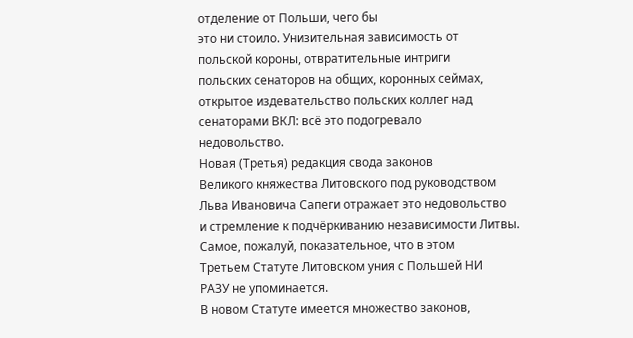отделение от Польши, чего бы
это ни стоило. Унизительная зависимость от
польской короны, отвратительные интриги
польских сенаторов на общих, коронных сеймах,
открытое издевательство польских коллег над
сенаторами ВКЛ: всё это подогревало
недовольство.
Новая (Третья) редакция свода законов
Великого княжества Литовского под руководством
Льва Ивановича Сапеги отражает это недовольство
и стремление к подчёркиванию независимости Литвы.
Самое, пожалуй, показательное, что в этом
Третьем Статуте Литовском уния с Польшей НИ
РАЗУ не упоминается.
В новом Статуте имеется множество законов,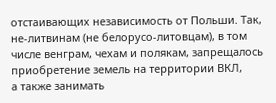отстаивающих независимость от Польши. Так,
не-литвинам (не белорусо-литовцам), в том
числе венграм, чехам и полякам, запрещалось
приобретение земель на территории ВКЛ,
а также занимать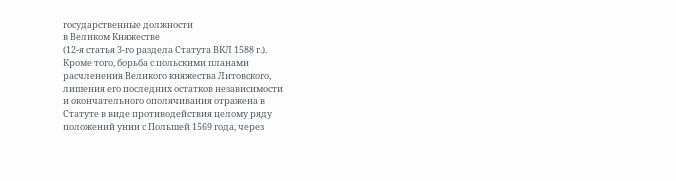государственные должности
в Великом Княжестве
(12-я статья 3-го раздела Статута ВКЛ 1588 г.).
Кроме того, борьба с польскими планами
расчленения Великого княжества Литовского,
лишения его последних остатков независимости
и окончательного ополячивания отражена в
Статуте в виде противодействия целому ряду
положений унии с Польшей 1569 года, через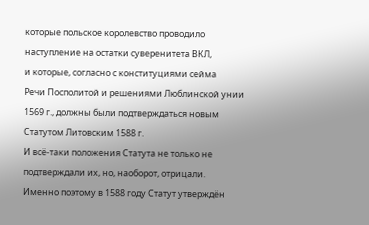которые польское королевство проводило
наступление на остатки суверенитета ВКЛ,
и которые, согласно с конституциями сейма
Речи Посполитой и решениями Люблинской унии
1569 г., должны были подтверждаться новым
Статутом Литовским 1588 г.
И всё-таки положения Статута не только не
подтверждали их, но, наоборот, отрицали.
Именно поэтому в 1588 году Статут утверждён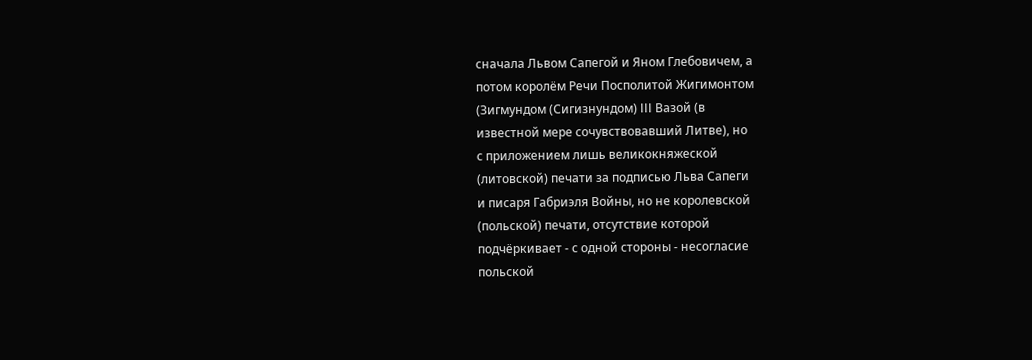сначала Львом Сапегой и Яном Глебовичем, а
потом королём Речи Посполитой Жигимонтом
(Зигмундом (Сигизнундом) ІІІ Вазой (в
известной мере сочувствовавший Литве), но
с приложением лишь великокняжеской
(литовской) печати за подписью Льва Сапеги
и писаря Габриэля Войны, но не королевской
(польской) печати, отсутствие которой
подчёркивает - с одной стороны - несогласие
польской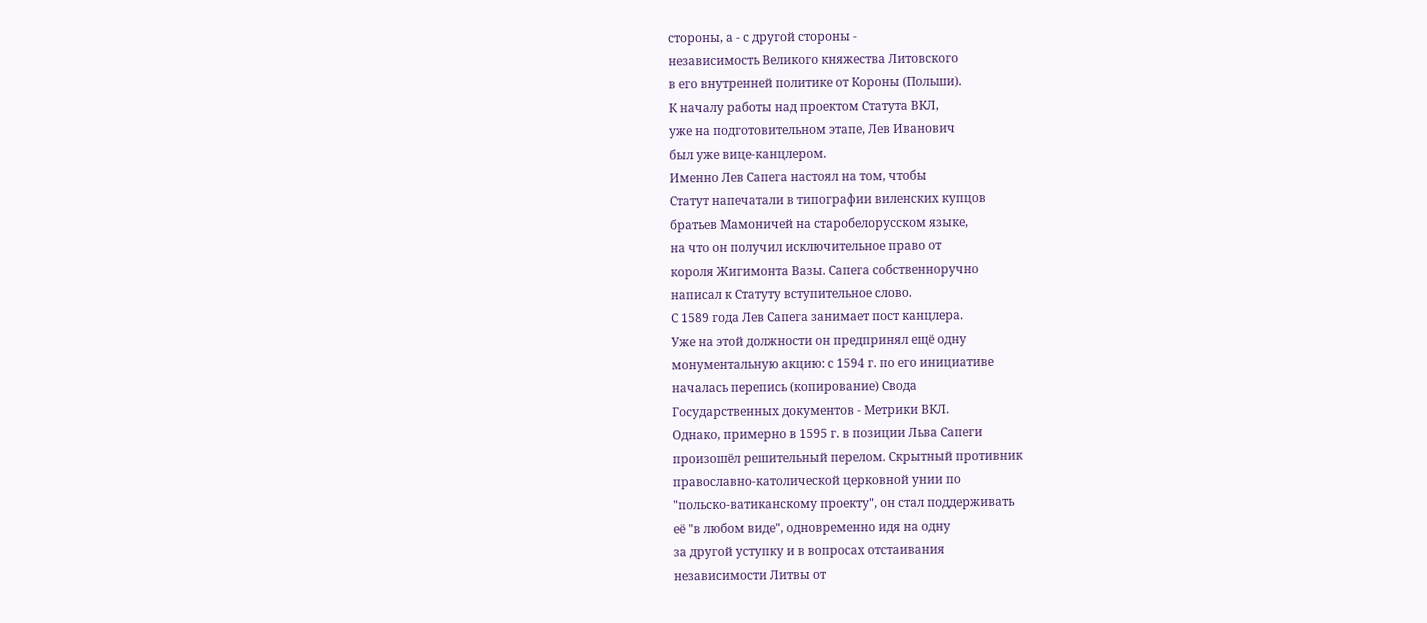стороны, а - с другой стороны -
независимость Великого княжества Литовского
в его внутренней политике от Короны (Польши).
К началу работы над проектом Статута ВКЛ,
уже на подготовительном этапе, Лев Иванович
был уже вице-канцлером.
Именно Лев Сапега настоял на том, чтобы
Статут напечатали в типографии виленских купцов
братьев Мамоничей на старобелорусском языке,
на что он получил исключительное право от
короля Жигимонта Вазы. Сапега собственноручно
написал к Статуту вступительное слово.
С 1589 года Лев Сапега занимает пост канцлера.
Уже на этой должности он предпринял ещё одну
монументальную акцию: с 1594 г. по его инициативе
началась перепись (копирование) Свода
Государственных документов - Метрики ВКЛ.
Однако, примерно в 1595 г. в позиции Льва Сапеги
произошёл решительный перелом. Скрытный противник
православно-католической церковной унии по
"польско-ватиканскому проекту", он стал поддерживать
её "в любом виде", одновременно идя на одну
за другой уступку и в вопросах отстаивания
независимости Литвы от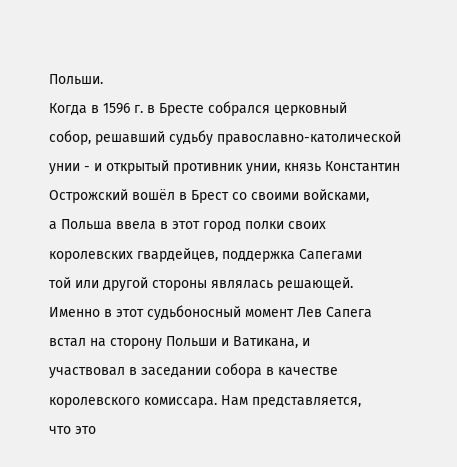Польши.
Когда в 1596 г. в Бресте собрался церковный
собор, решавший судьбу православно-католической
унии - и открытый противник унии, князь Константин
Острожский вошёл в Брест со своими войсками,
а Польша ввела в этот город полки своих
королевских гвардейцев, поддержка Сапегами
той или другой стороны являлась решающей.
Именно в этот судьбоносный момент Лев Сапега
встал на сторону Польши и Ватикана, и
участвовал в заседании собора в качестве
королевского комиссара. Нам представляется,
что это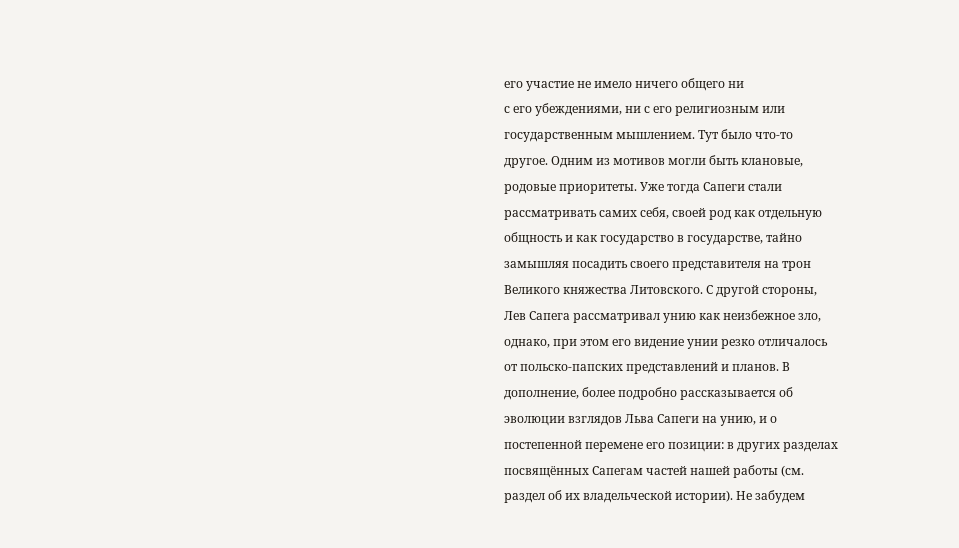его участие не имело ничего общего ни
с его убеждениями, ни с его религиозным или
государственным мышлением. Тут было что-то
другое. Одним из мотивов могли быть клановые,
родовые приоритеты. Уже тогда Сапеги стали
рассматривать самих себя, своей род как отдельную
общность и как государство в государстве, тайно
замышляя посадить своего представителя на трон
Великого княжества Литовского. С другой стороны,
Лев Сапега рассматривал унию как неизбежное зло,
однако, при этом его видение унии резко отличалось
от польско-папских представлений и планов. В
дополнение, более подробно рассказывается об
эволюции взглядов Льва Сапеги на унию, и о
постепенной перемене его позиции: в других разделах
посвящённых Сапегам частей нашей работы (см.
раздел об их владельческой истории). Не забудем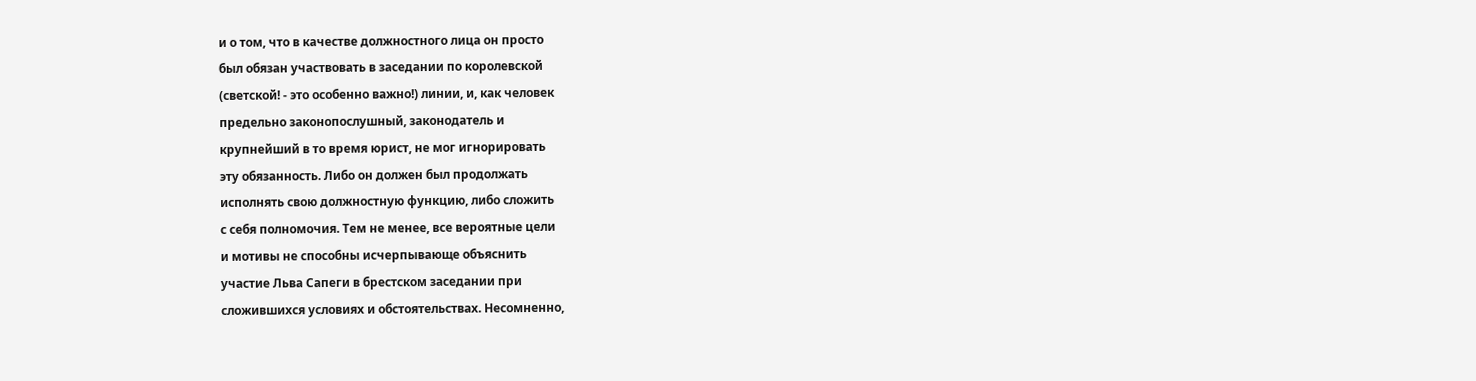и о том, что в качестве должностного лица он просто
был обязан участвовать в заседании по королевской
(светской! - это особенно важно!) линии, и, как человек
предельно законопослушный, законодатель и
крупнейший в то время юрист, не мог игнорировать
эту обязанность. Либо он должен был продолжать
исполнять свою должностную функцию, либо сложить
с себя полномочия. Тем не менее, все вероятные цели
и мотивы не способны исчерпывающе объяснить
участие Льва Сапеги в брестском заседании при
сложившихся условиях и обстоятельствах. Несомненно,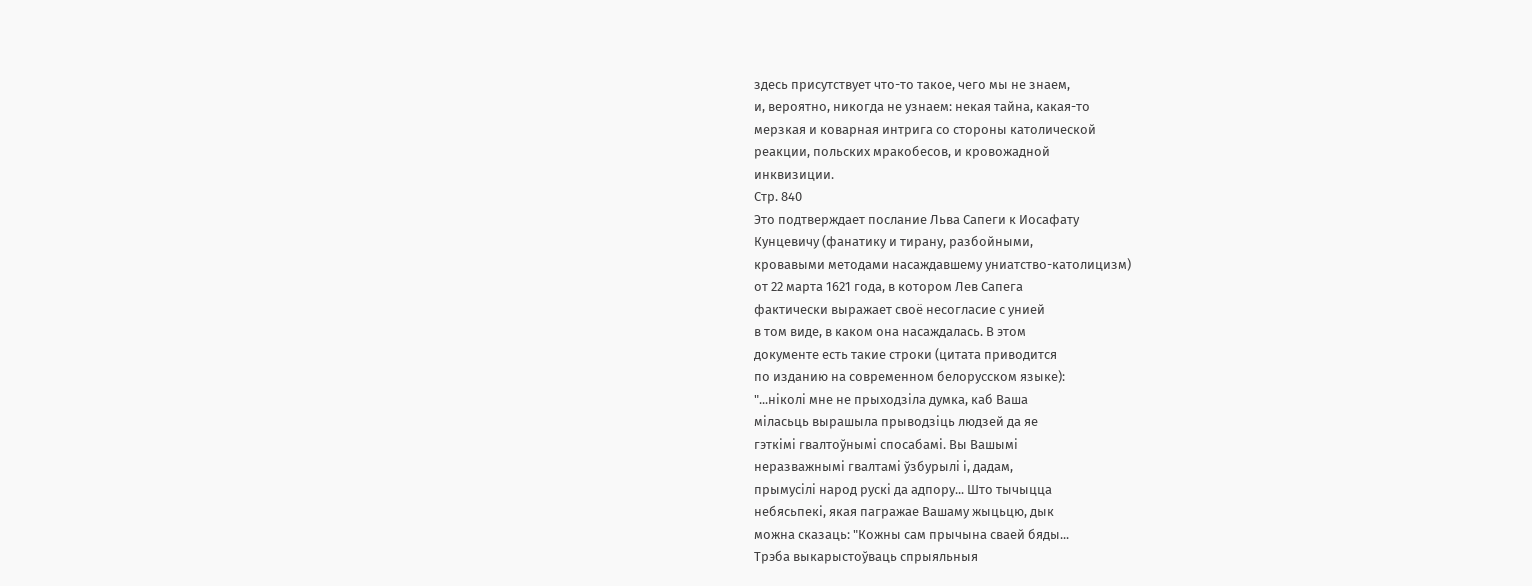здесь присутствует что-то такое, чего мы не знаем,
и, вероятно, никогда не узнаем: некая тайна, какая-то
мерзкая и коварная интрига со стороны католической
реакции, польских мракобесов, и кровожадной
инквизиции.
Cтр. 840
Это подтверждает послание Льва Сапеги к Иосафату
Кунцевичу (фанатику и тирану, разбойными,
кровавыми методами насаждавшему униатство-католицизм)
от 22 марта 1621 года, в котором Лев Сапега
фактически выражает своё несогласие с унией
в том виде, в каком она насаждалась. В этом
документе есть такие строки (цитата приводится
по изданию на современном белорусском языке):
"...ніколі мне не прыходзіла думка, каб Ваша
міласьць вырашыла прыводзіць людзей да яе
гэткімі гвалтоўнымі спосабамі. Вы Вашымі
неразважнымі гвалтамі ўзбурылі і, дадам,
прымусілі народ рускі да адпору... Што тычыцца
небясьпекі, якая пагражае Вашаму жыцьцю, дык
можна сказаць: "Кожны сам прычына сваей бяды...
Трэба выкарыстоўваць спрыяльныя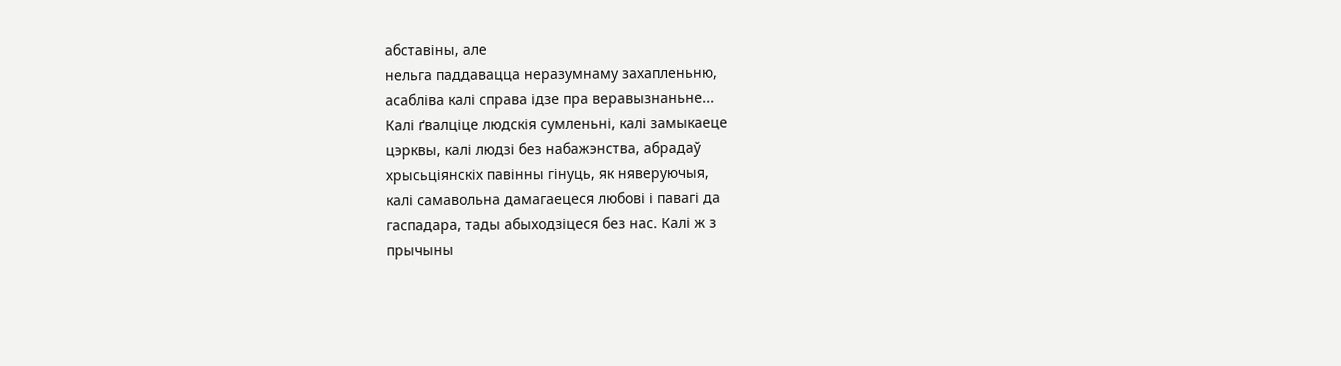абставіны, але
нельга паддавацца неразумнаму захапленьню,
асабліва калі справа ідзе пра веравызнаньне...
Калі ґвалціце людскія сумленьні, калі замыкаеце
цэрквы, калі людзі без набажэнства, абрадаў
хрысьціянскіх павінны гінуць, як няверуючыя,
калі самавольна дамагаецеся любові і павагі да
гаспадара, тады абыходзіцеся без нас. Калі ж з
прычыны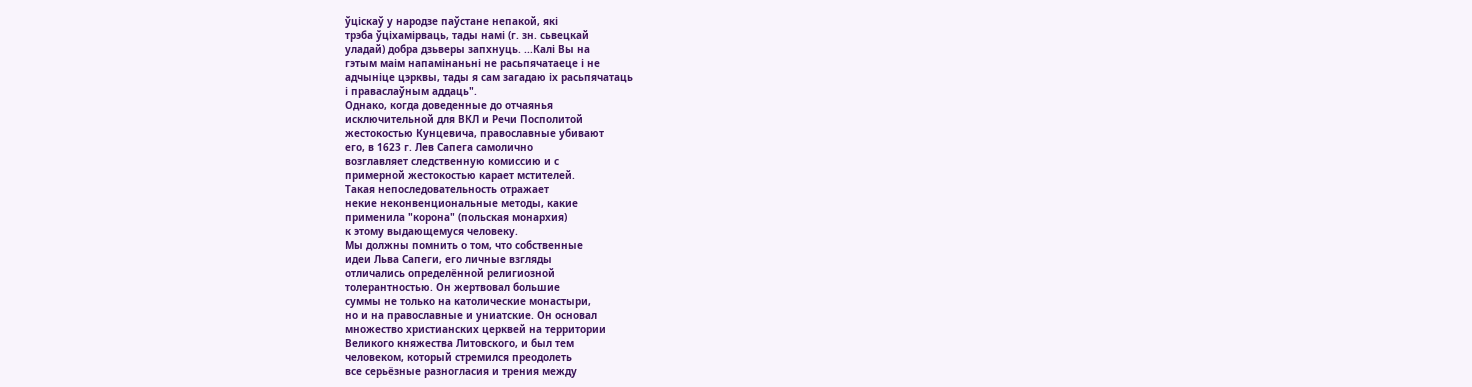ўціскаў у народзе паўстане непакой, які
трэба ўціхамірваць, тады намі (г. зн. сьвецкай
уладай) добра дзьверы запхнуць. ...Калі Вы на
гэтым маім напамінаньні не расьпячатаеце і не
адчыніце цэрквы, тады я сам загадаю іх расьпячатаць
і праваслаўным аддаць".
Однако, когда доведенные до отчаянья
исключительной для ВКЛ и Речи Посполитой
жестокостью Кунцевича, православные убивают
его, в 1623 г. Лев Сапега самолично
возглавляет следственную комиссию и с
примерной жестокостью карает мстителей.
Такая непоследовательность отражает
некие неконвенциональные методы, какие
применила "корона" (польская монархия)
к этому выдающемуся человеку.
Мы должны помнить о том, что собственные
идеи Льва Сапеги, его личные взгляды
отличались определённой религиозной
толерантностью. Он жертвовал большие
суммы не только на католические монастыри,
но и на православные и униатские. Он основал
множество христианских церквей на территории
Великого княжества Литовского, и был тем
человеком, который стремился преодолеть
все серьёзные разногласия и трения между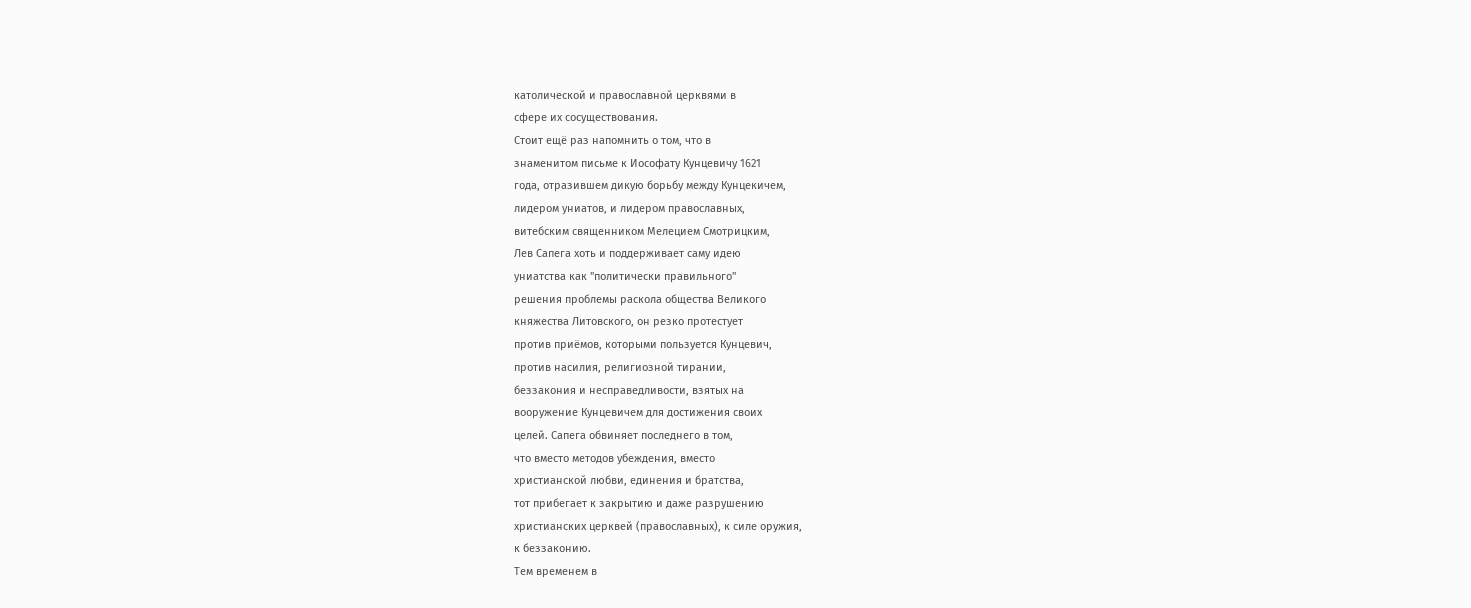католической и православной церквями в
сфере их сосуществования.
Стоит ещё раз напомнить о том, что в
знаменитом письме к Иософату Кунцевичу 1621
года, отразившем дикую борьбу между Кунцекичем,
лидером униатов, и лидером православных,
витебским священником Мелецием Смотрицким,
Лев Сапега хоть и поддерживает саму идею
униатства как "политически правильного"
решения проблемы раскола общества Великого
княжества Литовского, он резко протестует
против приёмов, которыми пользуется Кунцевич,
против насилия, религиозной тирании,
беззакония и несправедливости, взятых на
вооружение Кунцевичем для достижения своих
целей. Сапега обвиняет последнего в том,
что вместо методов убеждения, вместо
христианской любви, единения и братства,
тот прибегает к закрытию и даже разрушению
христианских церквей (православных), к силе оружия,
к беззаконию.
Тем временем в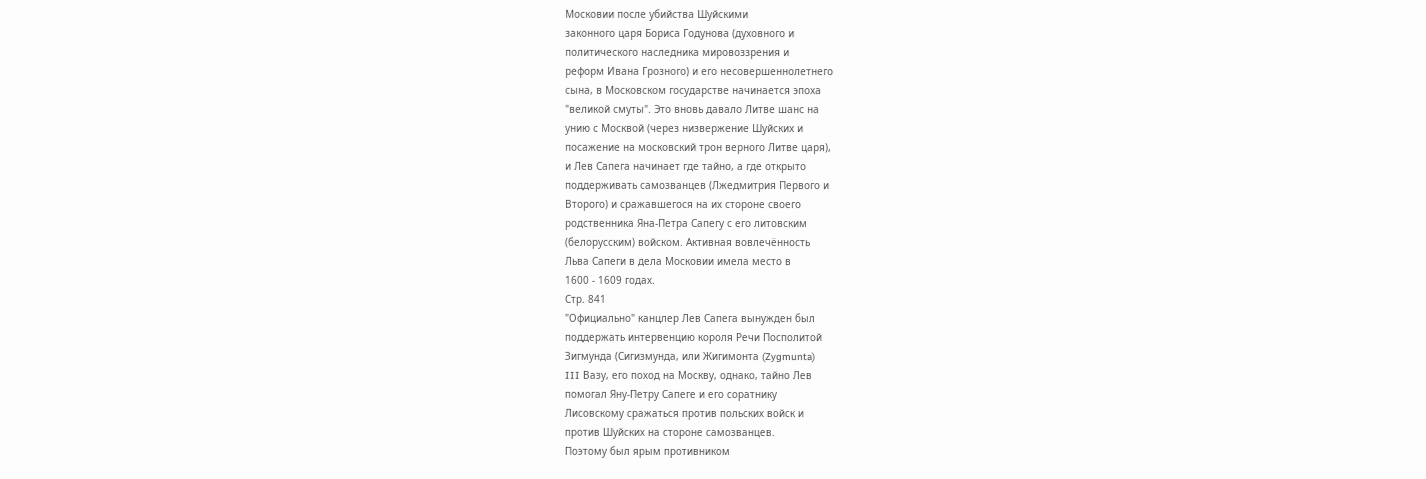Московии после убийства Шуйскими
законного царя Бориса Годунова (духовного и
политического наследника мировоззрения и
реформ Ивана Грозного) и его несовершеннолетнего
сына, в Московском государстве начинается эпоха
"великой смуты". Это вновь давало Литве шанс на
унию с Москвой (через низвержение Шуйских и
посажение на московский трон верного Литве царя),
и Лев Сапега начинает где тайно, а где открыто
поддерживать самозванцев (Лжедмитрия Первого и
Второго) и сражавшегося на их стороне своего
родственника Яна-Петра Сапегу с его литовским
(белорусским) войском. Активная вовлечённость
Льва Сапеги в дела Московии имела место в
1600 - 1609 годах.
Cтр. 841
"Официально" канцлер Лев Сапега вынужден был
поддержать интервенцию короля Речи Посполитой
Зигмунда (Сигизмунда, или Жигимонта (Zygmunta)
III Вазу, его поход на Москву, однако, тайно Лев
помогал Яну-Петру Сапеге и его соратнику
Лисовскому сражаться против польских войск и
против Шуйских на стороне самозванцев.
Поэтому был ярым противником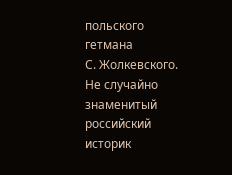польского гетмана
С. Жолкевского.
Не случайно знаменитый российский историк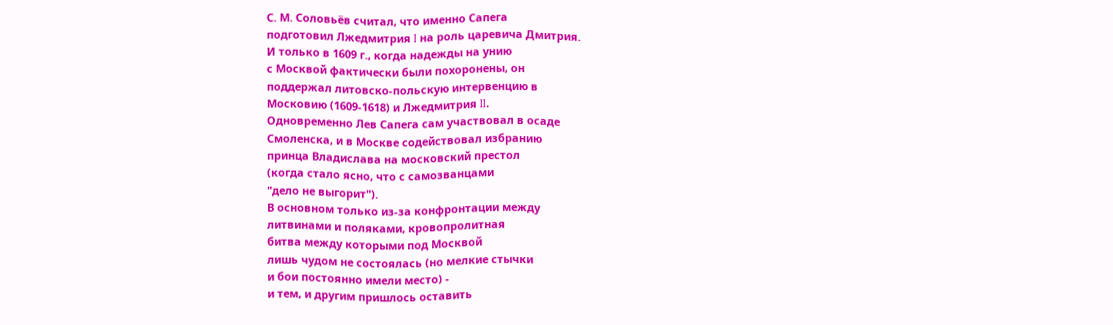С. М. Соловьёв считал, что именно Сапега
подготовил Лжедмитрия I на роль царевича Дмитрия.
И только в 1609 г., когда надежды на унию
с Москвой фактически были похоронены, он
поддержал литовско-польскую интервенцию в
Московию (1609-1618) и Лжедмитрия II.
Одновременно Лев Сапега сам участвовал в осаде
Смоленска, и в Москве содействовал избранию
принца Владислава на московский престол
(когда стало ясно, что с самозванцами
"дело не выгорит").
В основном только из-за конфронтации между
литвинами и поляками, кровопролитная
битва между которыми под Москвой
лишь чудом не состоялась (но мелкие стычки
и бои постоянно имели место) -
и тем, и другим пришлось оставить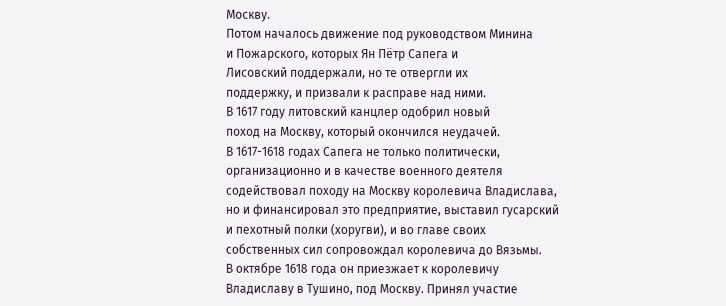Москву.
Потом началось движение под руководством Минина
и Пожарского, которых Ян Пётр Сапега и
Лисовский поддержали, но те отвергли их
поддержку, и призвали к расправе над ними.
В 1617 году литовский канцлер одобрил новый
поход на Москву, который окончился неудачей.
В 1617-1618 годах Сапега не только политически,
организационно и в качестве военного деятеля
содействовал походу на Москву королевича Владислава,
но и финансировал это предприятие, выставил гусарский
и пехотный полки (хоругви), и во главе своих
собственных сил сопровождал королевича до Вязьмы.
В октябре 1618 года он приезжает к королевичу
Владиславу в Тушино, под Москву. Принял участие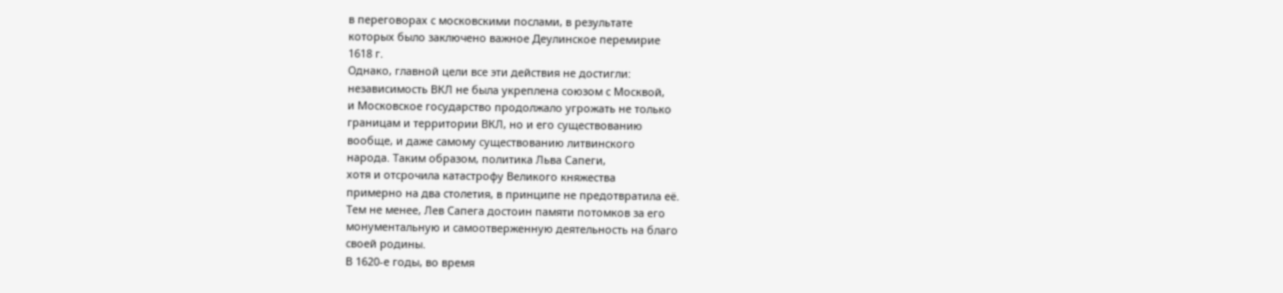в переговорах с московскими послами, в результате
которых было заключено важное Деулинское перемирие
1618 г.
Однако, главной цели все эти действия не достигли:
независимость ВКЛ не была укреплена союзом с Москвой,
и Московское государство продолжало угрожать не только
границам и территории ВКЛ, но и его существованию
вообще, и даже самому существованию литвинского
народа. Таким образом, политика Льва Сапеги,
хотя и отсрочила катастрофу Великого княжества
примерно на два столетия, в принципе не предотвратила её.
Тем не менее, Лев Сапега достоин памяти потомков за его
монументальную и самоотверженную деятельность на благо
своей родины.
В 1620-е годы, во время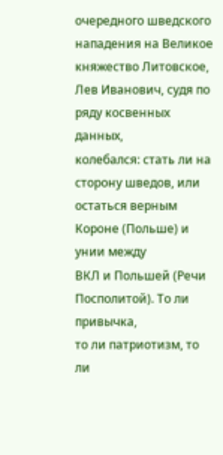очередного шведского
нападения на Великое княжество Литовское,
Лев Иванович, судя по ряду косвенных данных,
колебался: стать ли на сторону шведов, или
остаться верным Короне (Польше) и унии между
ВКЛ и Польшей (Речи Посполитой). То ли привычка,
то ли патриотизм, то ли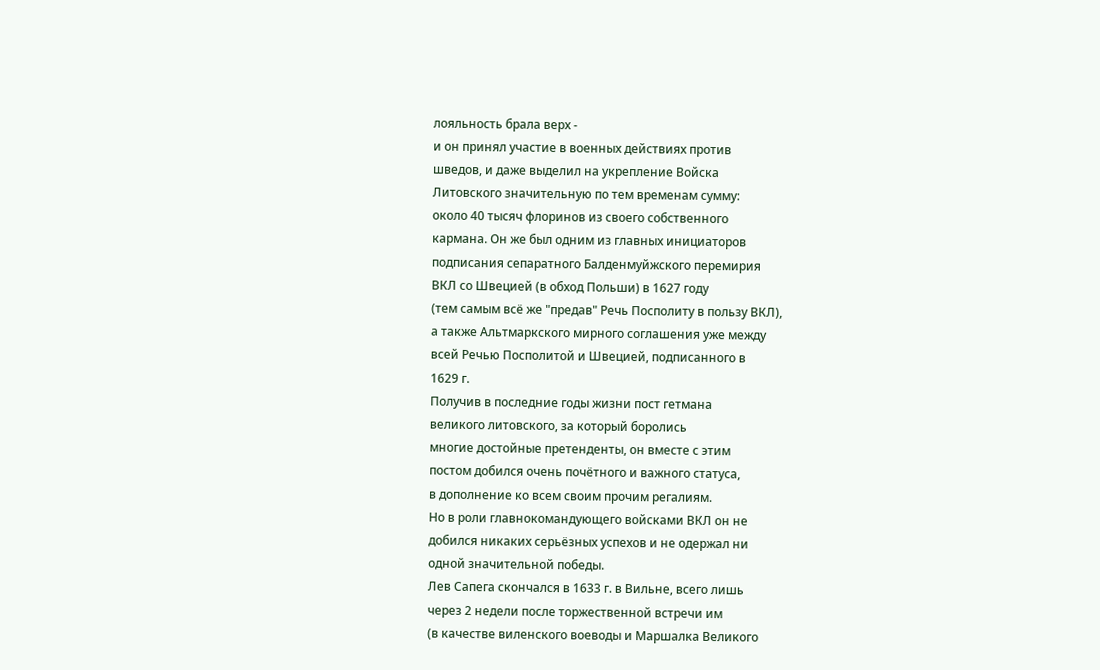лояльность брала верх -
и он принял участие в военных действиях против
шведов, и даже выделил на укрепление Войска
Литовского значительную по тем временам сумму:
около 40 тысяч флоринов из своего собственного
кармана. Он же был одним из главных инициаторов
подписания сепаратного Балденмуйжского перемирия
ВКЛ со Швецией (в обход Польши) в 1627 году
(тем самым всё же "предав" Речь Посполиту в пользу ВКЛ),
а также Альтмаркского мирного соглашения уже между
всей Речью Посполитой и Швецией, подписанного в
1629 г.
Получив в последние годы жизни пост гетмана
великого литовского, за который боролись
многие достойные претенденты, он вместе с этим
постом добился очень почётного и важного статуса,
в дополнение ко всем своим прочим регалиям.
Но в роли главнокомандующего войсками ВКЛ он не
добился никаких серьёзных успехов и не одержал ни
одной значительной победы.
Лев Сапега скончался в 1633 г. в Вильне, всего лишь
через 2 недели после торжественной встречи им
(в качестве виленского воеводы и Маршалка Великого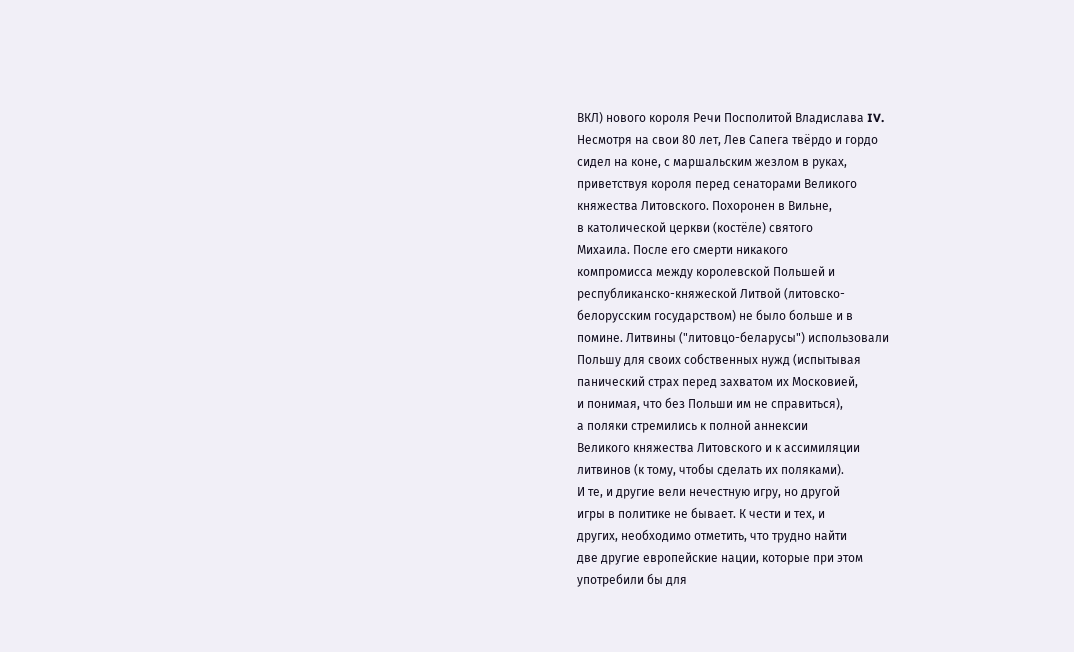ВКЛ) нового короля Речи Посполитой Владислава IV.
Несмотря на свои 80 лет, Лев Сапега твёрдо и гордо
сидел на коне, с маршальским жезлом в руках,
приветствуя короля перед сенаторами Великого
княжества Литовского. Похоронен в Вильне,
в католической церкви (костёле) святого
Михаила. После его смерти никакого
компромисса между королевской Польшей и
республиканско-княжеской Литвой (литовско-
белорусским государством) не было больше и в
помине. Литвины ("литовцо-беларусы") использовали
Польшу для своих собственных нужд (испытывая
панический страх перед захватом их Московией,
и понимая, что без Польши им не справиться),
а поляки стремились к полной аннексии
Великого княжества Литовского и к ассимиляции
литвинов (к тому, чтобы сделать их поляками).
И те, и другие вели нечестную игру, но другой
игры в политике не бывает. К чести и тех, и
других, необходимо отметить, что трудно найти
две другие европейские нации, которые при этом
употребили бы для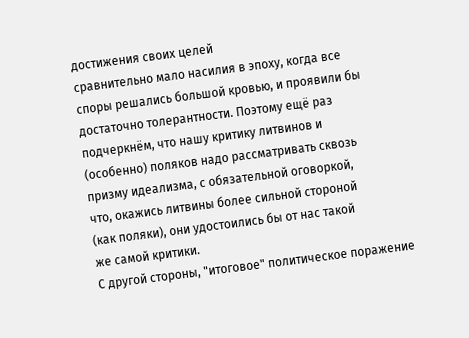достижения своих целей
сравнительно мало насилия в эпоху, когда все
споры решались большой кровью, и проявили бы
достаточно толерантности. Поэтому ещё раз
подчеркнём, что нашу критику литвинов и
(особенно) поляков надо рассматривать сквозь
призму идеализма, с обязательной оговоркой,
что, окажись литвины более сильной стороной
(как поляки), они удостоились бы от нас такой
же самой критики.
С другой стороны, "итоговое" политическое поражение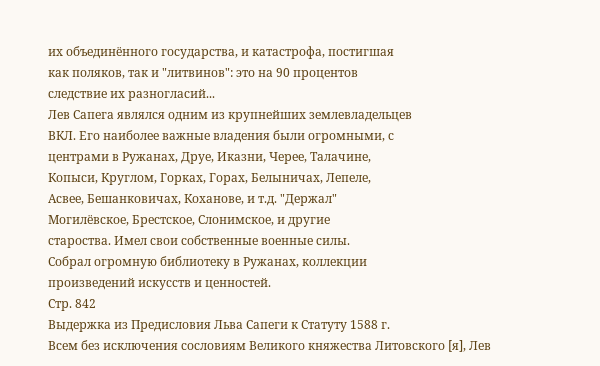их объединённого государства, и катастрофа, постигшая
как поляков, так и "литвинов": это на 90 процентов
следствие их разногласий...
Лев Сапега являлся одним из крупнейших землевладельцев
ВКЛ. Его наиболее важные владения были огромными, с
центрами в Ружанах, Друе, Иказни, Черее, Талачине,
Копыси, Круглом, Горках, Горах, Белыничах, Лепеле,
Асвее, Бешанковичах, Коханове, и т.д. "Держал"
Могилёвское, Брестское, Слонимское, и другие
староства. Имел свои собственные военные силы.
Собрал огромную библиотеку в Ружанах, коллекции
произведений искусств и ценностей.
Cтр. 842
Выдержка из Предисловия Льва Сапеги к Статуту 1588 г.
Всем без исключения сословиям Великого княжества Литовского [я], Лев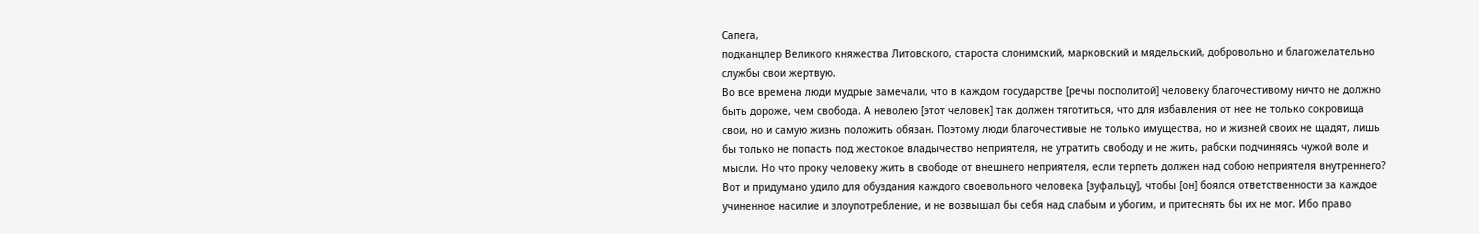Сапега,
подканцлер Великого княжества Литовского, староста слонимский, марковский и мядельский, добровольно и благожелательно службы свои жертвую.
Во все времена люди мудрые замечали, что в каждом государстве [речы посполитой] человеку благочестивому ничто не должно быть дороже, чем свобода. А неволею [этот человек] так должен тяготиться, что для избавления от нее не только сокровища свои, но и самую жизнь положить обязан. Поэтому люди благочестивые не только имущества, но и жизней своих не щадят, лишь бы только не попасть под жестокое владычество неприятеля, не утратить свободу и не жить, рабски подчиняясь чужой воле и мысли. Но что проку человеку жить в свободе от внешнего неприятеля, если терпеть должен над собою неприятеля внутреннего? Вот и придумано удило для обуздания каждого своевольного человека [зуфальцу], чтобы [он] боялся ответственности за каждое учиненное насилие и злоупотребление, и не возвышал бы себя над слабым и убогим, и притеснять бы их не мог. Ибо право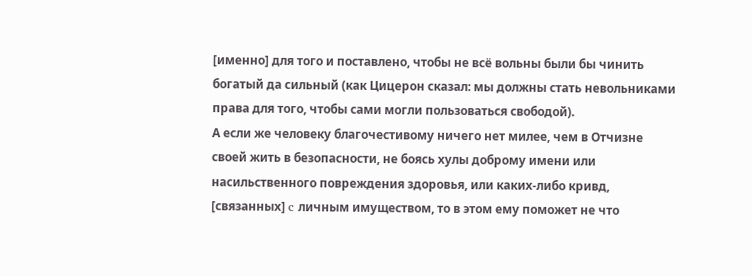[именно] для того и поставлено, чтобы не всё вольны были бы чинить богатый да сильный (как Цицерон сказал: мы должны стать невольниками права для того, чтобы сами могли пользоваться свободой).
А если же человеку благочестивому ничего нет милее, чем в Отчизне своей жить в безопасности, не боясь хулы доброму имени или насильственного повреждения здоровья, или каких-либо кривд, [связанных] c личным имуществом, то в этом ему поможет не что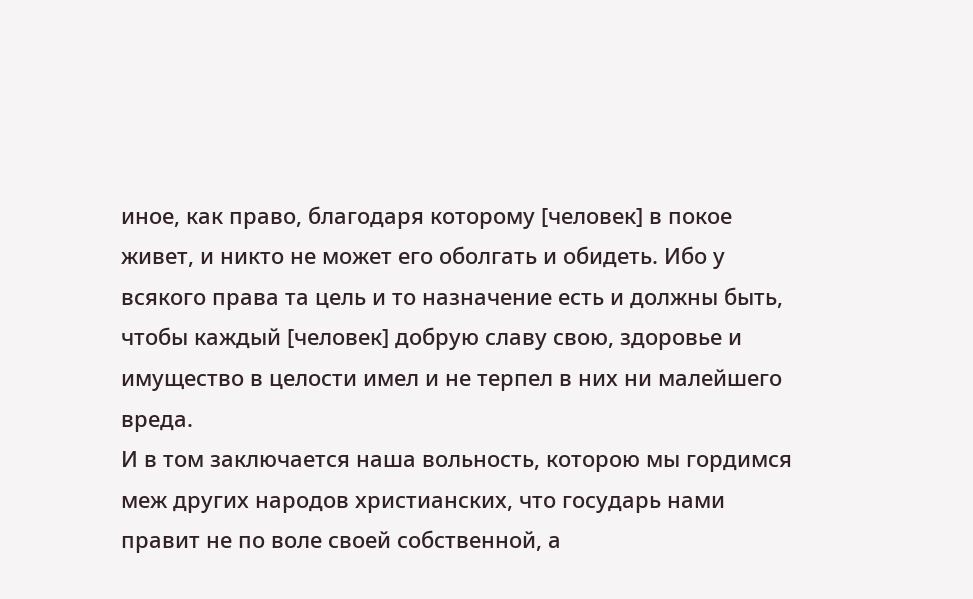иное, как право, благодаря которому [человек] в покое живет, и никто не может его оболгать и обидеть. Ибо у всякого права та цель и то назначение есть и должны быть, чтобы каждый [человек] добрую славу свою, здоровье и имущество в целости имел и не терпел в них ни малейшего вреда.
И в том заключается наша вольность, которою мы гордимся меж других народов христианских, что государь нами правит не по воле своей собственной, а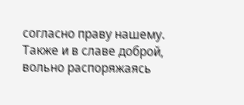согласно праву нашему. Также и в славе доброй, вольно распоряжаясь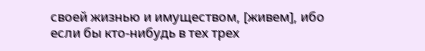своей жизнью и имуществом, [живем], ибо если бы кто-нибудь в тех трех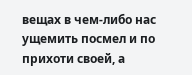вещах в чем-либо нас ущемить посмел и по прихоти своей, а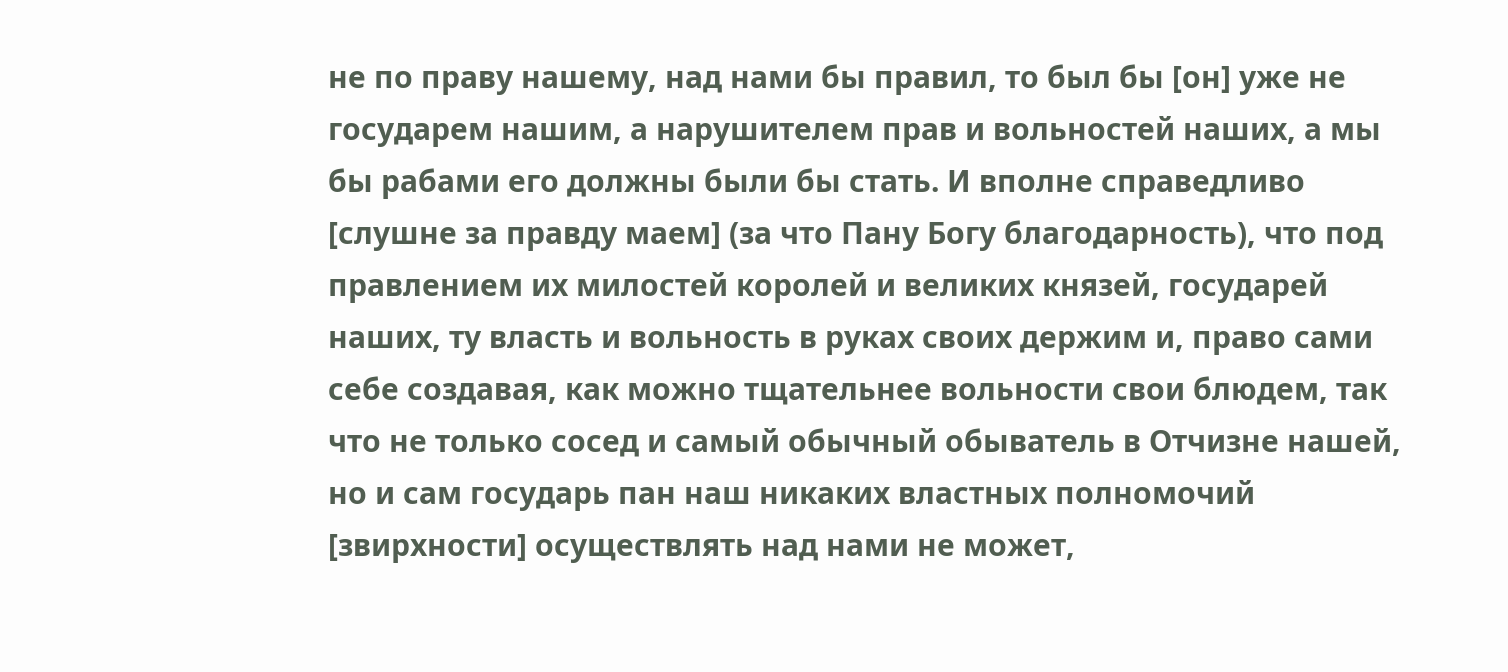не по праву нашему, над нами бы правил, то был бы [он] уже не государем нашим, а нарушителем прав и вольностей наших, а мы бы рабами его должны были бы стать. И вполне справедливо [слушне за правду маем] (за что Пану Богу благодарность), что под правлением их милостей королей и великих князей, государей наших, ту власть и вольность в руках своих держим и, право сами себе создавая, как можно тщательнее вольности свои блюдем, так что не только сосед и самый обычный обыватель в Отчизне нашей, но и сам государь пан наш никаких властных полномочий [звирхности] осуществлять над нами не может,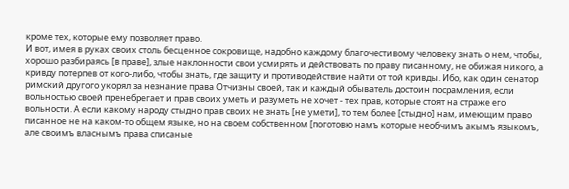кроме тех, которые ему позволяет право.
И вот, имея в руках своих столь бесценное сокровище, надобно каждому благочестивому человеку знать о нем, чтобы, хорошо разбираясь [в праве], злые наклонности свои усмирять и действовать по праву писанному, не обижая никого, а кривду потерпев от кого-либо, чтобы знать, где защиту и противодействие найти от той кривды. Ибо, как один сенатор римский другого укорял за незнание права Отчизны своей, так и каждый обыватель достоин посрамления, если вольностью своей пренебрегает и прав своих уметь и разуметь не хочет - тех прав, которые стоят на страже его вольности. А если какому народу стыдно прав своих не знать [не умети], то тем более [стыдно] нам, имеющим право писанное не на каком-то общем языке, но на своем собственном [поготовю намъ которые необчимъ акымъ языкомъ, але своимъ власнымъ права списаные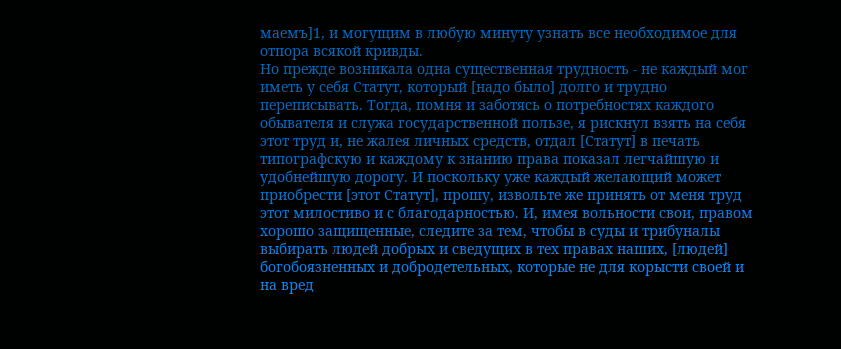маемъ]1, и могущим в любую минуту узнать все необходимое для отпора всякой кривды.
Но прежде возникала одна существенная трудность - не каждый мог иметь у себя Статут, который [надо было] долго и трудно переписывать. Тогда, помня и заботясь о потребностях каждого обывателя и служа государственной пользе, я рискнул взять на себя этот труд и, не жалея личных средств, отдал [Статут] в печать типографскую и каждому к знанию права показал легчайшую и удобнейшую дорогу. И поскольку уже каждый желающий может приобрести [этот Статут], прошу, извольте же принять от меня труд этот милостиво и с благодарностью. И, имея вольности свои, правом хорошо защищенные, следите за тем, чтобы в суды и трибуналы выбирать людей добрых и сведущих в тех правах наших, [людей] богобоязненных и добродетельных, которые не для корысти своей и на вред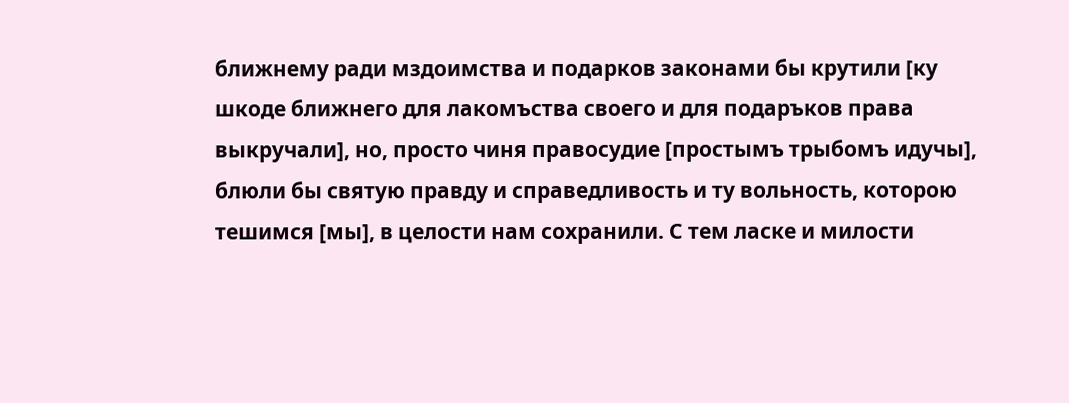ближнему ради мздоимства и подарков законами бы крутили [ку шкоде ближнего для лакомъства своего и для подаръков права выкручали], но, просто чиня правосудие [простымъ трыбомъ идучы], блюли бы святую правду и справедливость и ту вольность, которою тешимся [мы], в целости нам сохранили. С тем ласке и милости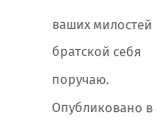ваших милостей братской себя поручаю.
Опубликовано в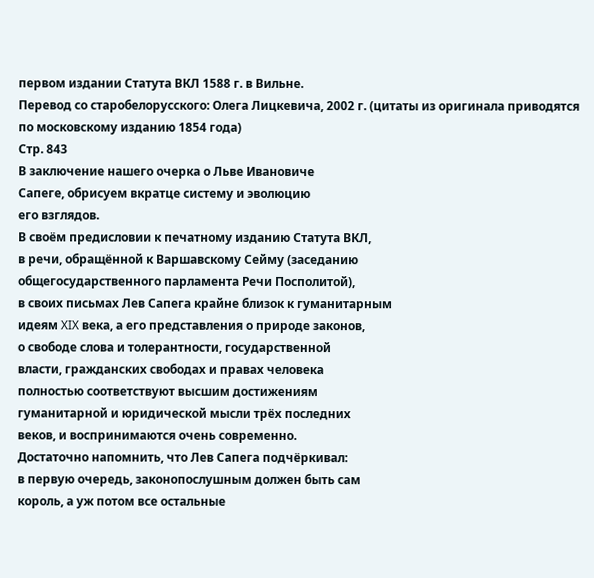первом издании Статута ВКЛ 1588 г. в Вильне.
Перевод со старобелорусского: Олега Лицкевича, 2002 г. (цитаты из оригинала приводятся по московскому изданию 1854 года)
Cтр. 843
В заключение нашего очерка о Льве Ивановиче
Сапеге, обрисуем вкратце систему и эволюцию
его взглядов.
В своём предисловии к печатному изданию Статута ВКЛ,
в речи, обращённой к Варшавскому Сейму (заседанию
общегосударственного парламента Речи Посполитой),
в своих письмах Лев Сапега крайне близок к гуманитарным
идеям XIX века, а его представления о природе законов,
о свободе слова и толерантности, государственной
власти, гражданских свободах и правах человека
полностью соответствуют высшим достижениям
гуманитарной и юридической мысли трёх последних
веков, и воспринимаются очень современно.
Достаточно напомнить, что Лев Сапега подчёркивал:
в первую очередь, законопослушным должен быть сам
король, а уж потом все остальные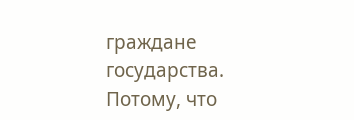граждане
государства. Потому, что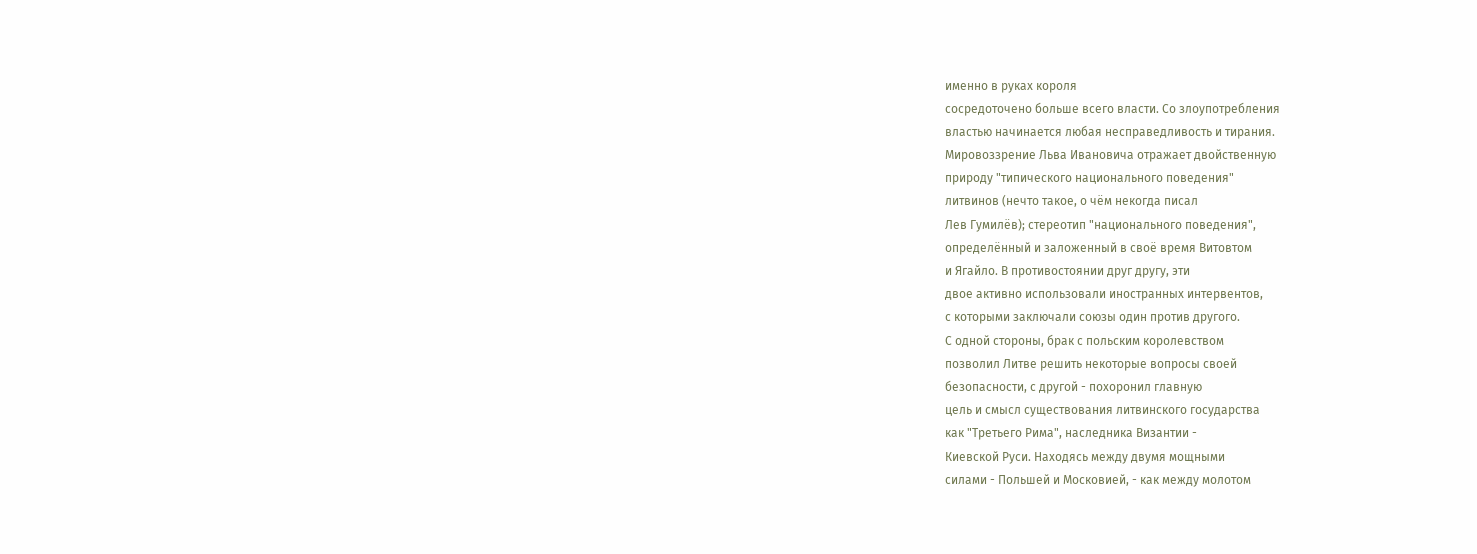именно в руках короля
сосредоточено больше всего власти. Со злоупотребления
властью начинается любая несправедливость и тирания.
Мировоззрение Льва Ивановича отражает двойственную
природу "типического национального поведения"
литвинов (нечто такое, о чём некогда писал
Лев Гумилёв); стереотип "национального поведения",
определённый и заложенный в своё время Витовтом
и Ягайло. В противостоянии друг другу, эти
двое активно использовали иностранных интервентов,
с которыми заключали союзы один против другого.
С одной стороны, брак с польским королевством
позволил Литве решить некоторые вопросы своей
безопасности, с другой - похоронил главную
цель и смысл существования литвинского государства
как "Третьего Рима", наследника Византии -
Киевской Руси. Находясь между двумя мощными
силами - Польшей и Московией, - как между молотом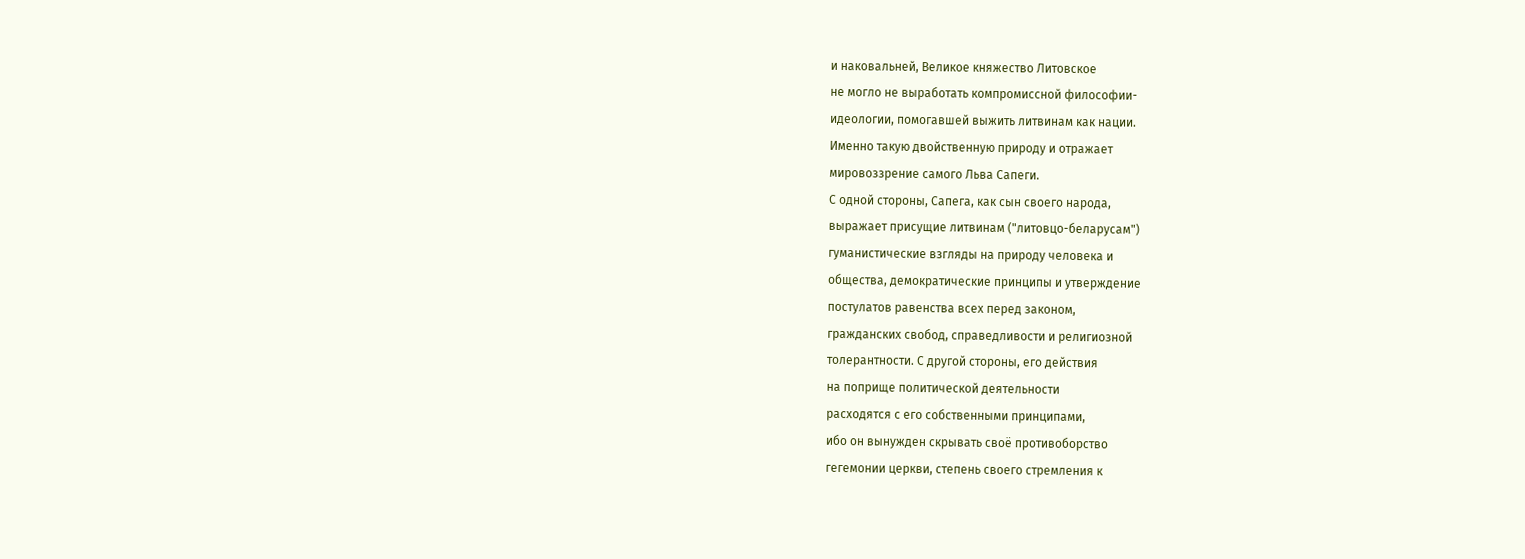и наковальней, Великое княжество Литовское
не могло не выработать компромиссной философии-
идеологии, помогавшей выжить литвинам как нации.
Именно такую двойственную природу и отражает
мировоззрение самого Льва Сапеги.
С одной стороны, Сапега, как сын своего народа,
выражает присущие литвинам ("литовцо-беларусам")
гуманистические взгляды на природу человека и
общества, демократические принципы и утверждение
постулатов равенства всех перед законом,
гражданских свобод, справедливости и религиозной
толерантности. С другой стороны, его действия
на поприще политической деятельности
расходятся с его собственными принципами,
ибо он вынужден скрывать своё противоборство
гегемонии церкви, степень своего стремления к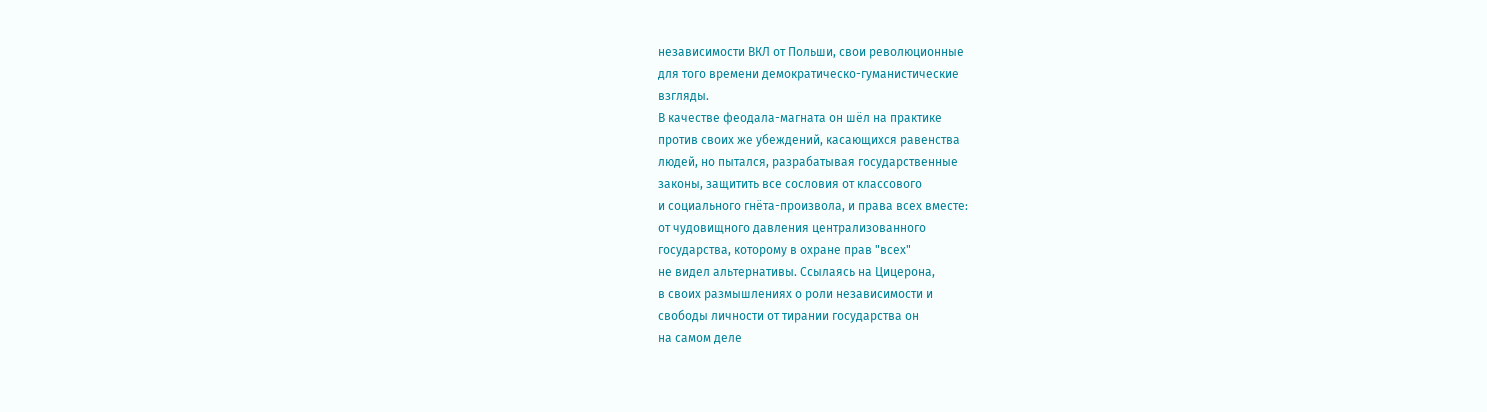независимости ВКЛ от Польши, свои революционные
для того времени демократическо-гуманистические
взгляды.
В качестве феодала-магната он шёл на практике
против своих же убеждений, касающихся равенства
людей, но пытался, разрабатывая государственные
законы, защитить все сословия от классового
и социального гнёта-произвола, и права всех вместе:
от чудовищного давления централизованного
государства, которому в охране прав "всех"
не видел альтернативы. Ссылаясь на Цицерона,
в своих размышлениях о роли независимости и
свободы личности от тирании государства он
на самом деле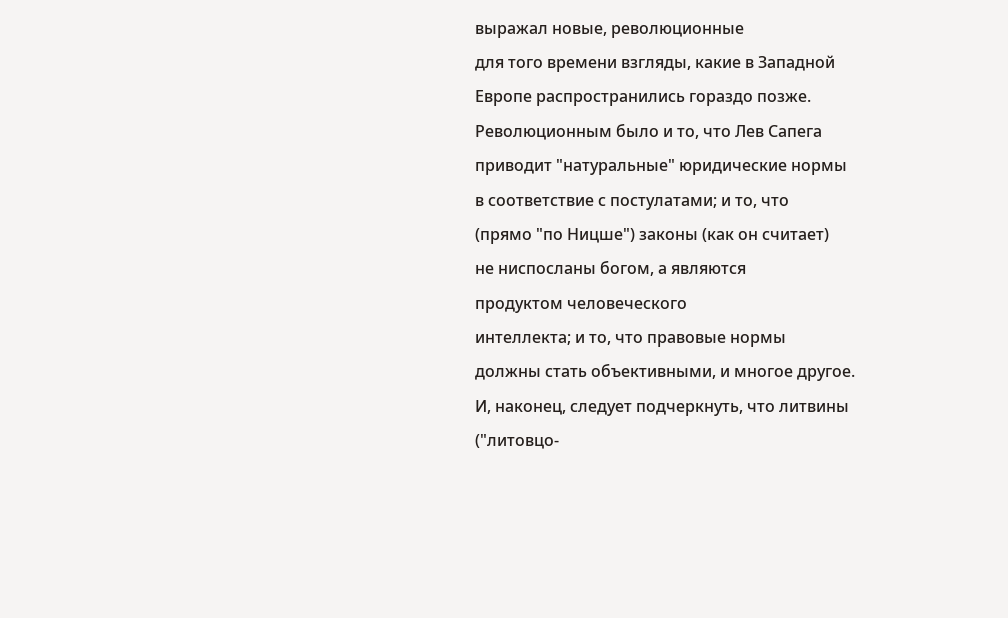выражал новые, революционные
для того времени взгляды, какие в Западной
Европе распространились гораздо позже.
Революционным было и то, что Лев Сапега
приводит "натуральные" юридические нормы
в соответствие с постулатами; и то, что
(прямо "по Ницше") законы (как он считает)
не ниспосланы богом, а являются
продуктом человеческого
интеллекта; и то, что правовые нормы
должны стать объективными, и многое другое.
И, наконец, следует подчеркнуть, что литвины
("литовцо-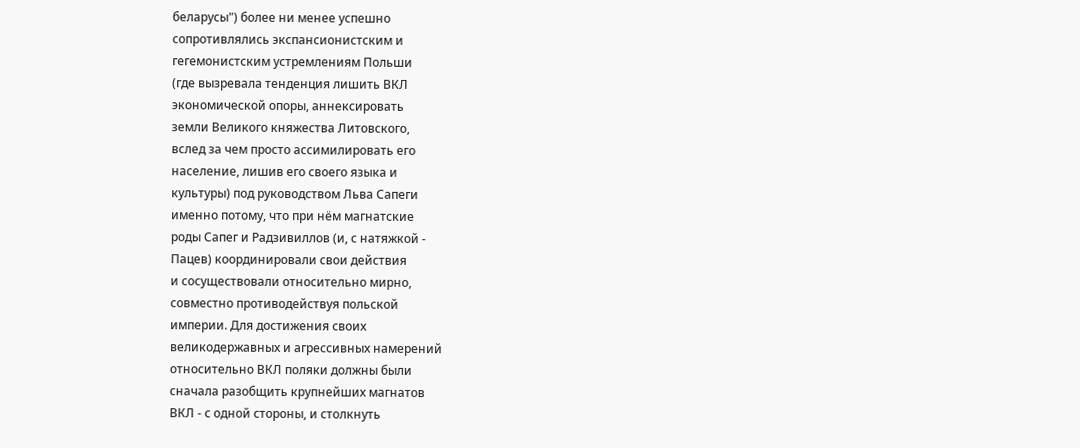беларусы") более ни менее успешно
сопротивлялись экспансионистским и
гегемонистским устремлениям Польши
(где вызревала тенденция лишить ВКЛ
экономической опоры, аннексировать
земли Великого княжества Литовского,
вслед за чем просто ассимилировать его
население, лишив его своего языка и
культуры) под руководством Льва Сапеги
именно потому, что при нём магнатские
роды Сапег и Радзивиллов (и, с натяжкой -
Пацев) координировали свои действия
и сосуществовали относительно мирно,
совместно противодействуя польской
империи. Для достижения своих
великодержавных и агрессивных намерений
относительно ВКЛ поляки должны были
сначала разобщить крупнейших магнатов
ВКЛ - с одной стороны, и столкнуть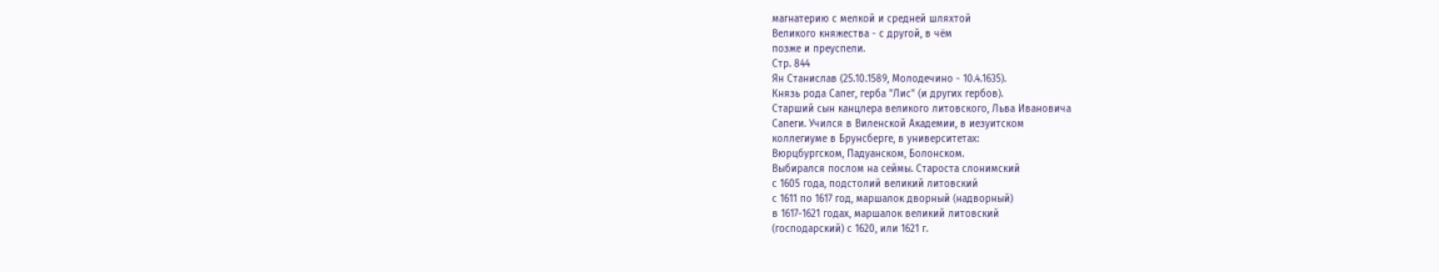магнатерию с мелкой и средней шляхтой
Великого княжества - с другой, в чём
позже и преуспели.
Cтр. 844
Ян Станислав (25.10.1589, Молодечино - 10.4.1635).
Князь рода Сапег, герба "Лис" (и других гербов).
Старший сын канцлера великого литовского, Льва Ивановича
Сапеги. Учился в Виленской Академии, в иезуитском
коллегиуме в Брунсберге, в университетах:
Вюрцбургском, Падуанском, Болонском.
Выбирался послом на сеймы. Староста слонимский
с 1605 года, подстолий великий литовский
с 1611 по 1617 год, маршалок дворный (надворный)
в 1617-1621 годах, маршалок великий литовский
(господарский) с 1620, или 1621 г.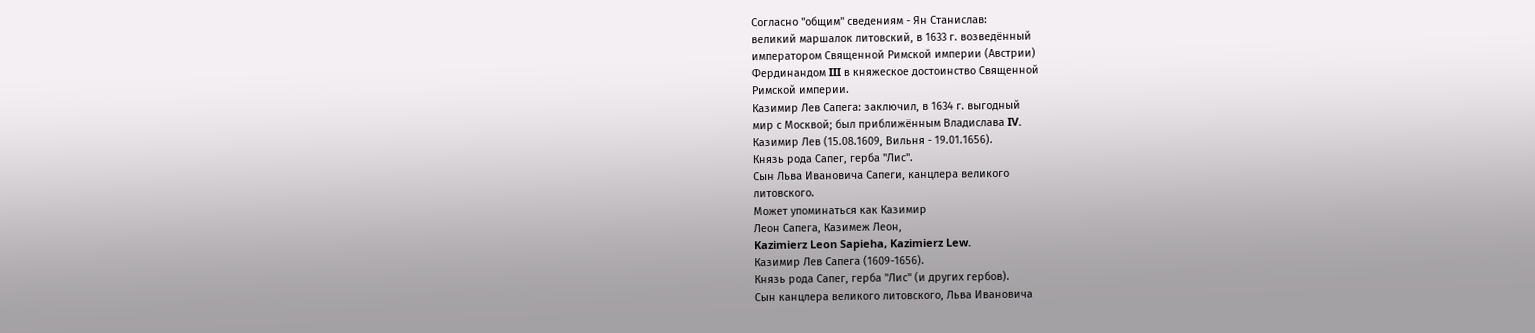Согласно "общим" сведениям - Ян Станислав:
великий маршалок литовский, в 1633 г. возведённый
императором Священной Римской империи (Австрии)
Фердинандом III в княжеское достоинство Священной
Римской империи.
Казимир Лев Сапега: заключил, в 1634 г. выгодный
мир с Москвой; был приближённым Владислава IV.
Казимир Лев (15.08.1609, Вильня - 19.01.1656).
Князь рода Сапег, герба "Лис".
Сын Льва Ивановича Сапеги, канцлера великого
литовского.
Может упоминаться как Казимир
Леон Сапега, Казимеж Леон,
Kazimierz Leon Sapieha, Kazimierz Lew.
Казимир Лев Сапега (1609-1656).
Князь рода Сапег, герба "Лис" (и других гербов).
Сын канцлера великого литовского, Льва Ивановича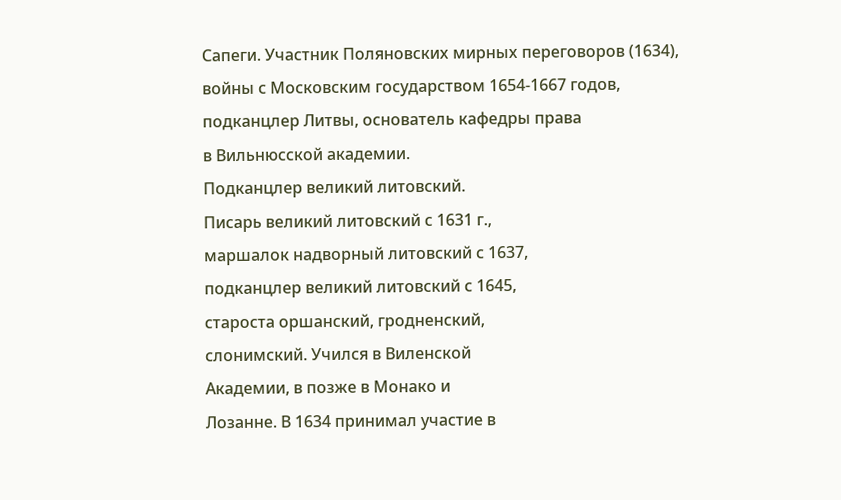Сапеги. Участник Поляновских мирных переговоров (1634),
войны с Московским государством 1654-1667 годов,
подканцлер Литвы, основатель кафедры права
в Вильнюсской академии.
Подканцлер великий литовский.
Писарь великий литовский с 1631 г.,
маршалок надворный литовский с 1637,
подканцлер великий литовский с 1645,
староста оршанский, гродненский,
слонимский. Учился в Виленской
Академии, в позже в Монако и
Лозанне. В 1634 принимал участие в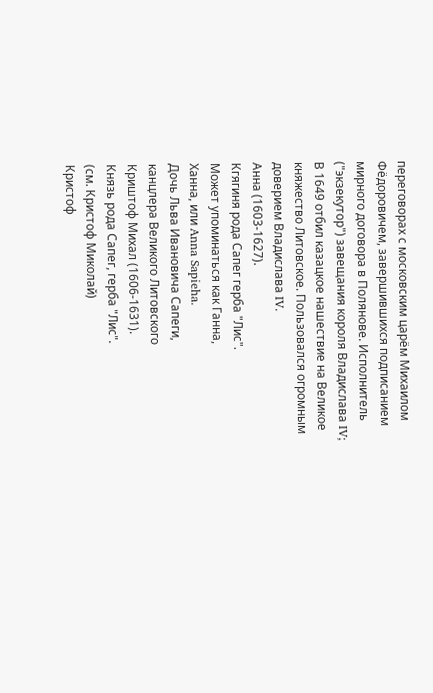переговорах с московским царём Михаилом
Фёдоровичем, завершившихся подписанием
мирного договора в Полянове. Исполнитель
("экзекутор") завещания короля Владислава IV;
В 1649 отбил казацкое нашествие на Великое
княжество Литовское. Пользовался огромным
доверием Владислава IV.
Анна (1603-1627).
Кгягиня рода Сапег герба "Лис".
Может упоминаться как Ганна,
Ханна, или Anna Sapieha.
Дочь Льва Ивановича Сапеги,
канцлера Великого Литовского
Криштоф Михал (1606-1631).
Князь рода Сапег, герба "Лис".
(см. Кристоф Миколай)
Кристоф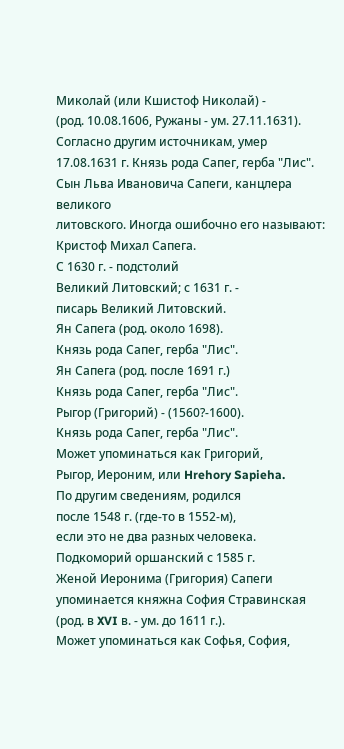Миколай (или Кшистоф Николай) -
(род. 10.08.1606, Ружаны - ум. 27.11.1631).
Согласно другим источникам, умер
17.08.1631 г. Князь рода Сапег, герба "Лис".
Сын Льва Ивановича Сапеги, канцлера великого
литовского. Иногда ошибочно его называют:
Кристоф Михал Сапега.
С 1630 г. - подстолий
Великий Литовский; с 1631 г. -
писарь Великий Литовский.
Ян Сапега (род. около 1698).
Князь рода Сапег, герба "Лис".
Ян Сапега (род. после 1691 г.)
Князь рода Сапег, герба "Лис".
Рыгор (Григорий) - (1560?-1600).
Князь рода Сапег, герба "Лис".
Может упоминаться как Григорий,
Рыгор, Иероним, или Hrehory Sapieha.
По другим сведениям, родился
после 1548 г. (где-то в 1552-м),
если это не два разных человека.
Подкоморий оршанский с 1585 г.
Женой Иеронима (Григория) Сапеги
упоминается княжна София Стравинская
(род. в XVI в. - ум. до 1611 г.).
Может упоминаться как Софья, София,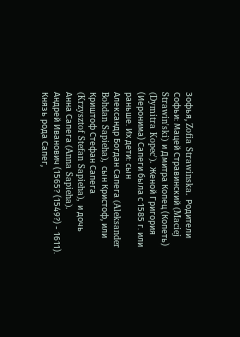Зофья, Zofia Strawinska. Родители
Софьи: Мацей Стравинский (Maciej
Strawin'ski) и Дмитра Копец (Копеть)
(Dymitra Kopec'). Женой Григория
(Иеронима) Сапеги была с 1585 г. или
раньше. Их дети: сын
Александр Богдан Сапега (Aleksander
Bohdan Sapieha), сын Кристоф, или
Криштоф Стефан Сапега
(Krzysztof Stefan Sapieha), и дочь
Анна Сапега (Anna Sapieha).
Андрей Иванович (1565? (1549?) - 1611).
Князь рода Сапег,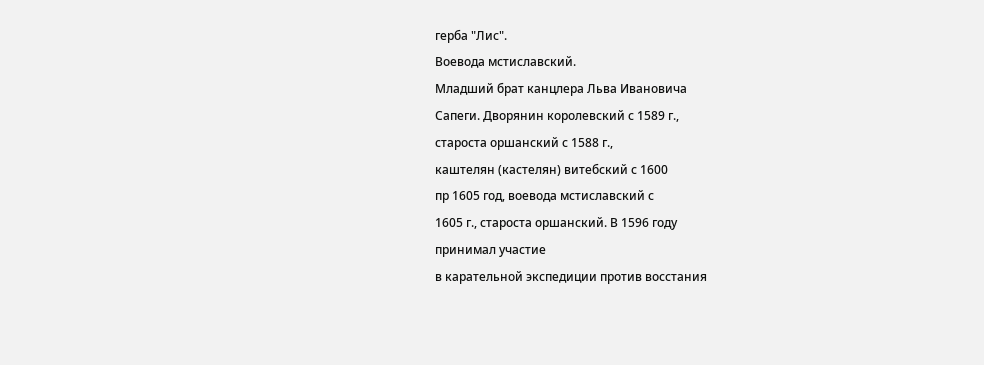герба "Лис".
Воевода мстиславский.
Младший брат канцлера Льва Ивановича
Сапеги. Дворянин королевский с 1589 г.,
староста оршанский с 1588 г.,
каштелян (кастелян) витебский с 1600
пр 1605 год, воевода мстиславский с
1605 г., староста оршанский. В 1596 году
принимал участие
в карательной экспедиции против восстания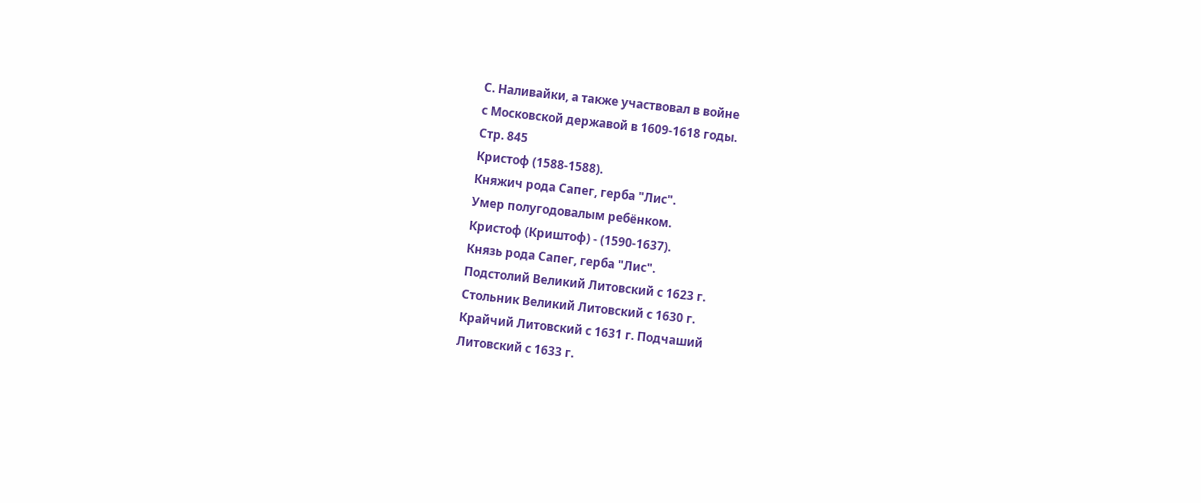С. Наливайки, а также участвовал в войне
с Московской державой в 1609-1618 годы.
Cтр. 845
Кристоф (1588-1588).
Княжич рода Сапег, герба "Лис".
Умер полугодовалым ребёнком.
Кристоф (Криштоф) - (1590-1637).
Князь рода Сапег, герба "Лис".
Подстолий Великий Литовский с 1623 г.
Стольник Великий Литовский с 1630 г.
Крайчий Литовский с 1631 г. Подчаший
Литовский с 1633 г.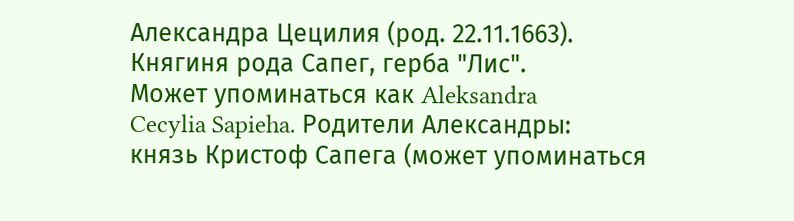Александра Цецилия (род. 22.11.1663).
Княгиня рода Сапег, герба "Лис".
Может упоминаться как Aleksandra
Cecylia Sapieha. Родители Александры:
князь Кристоф Сапега (может упоминаться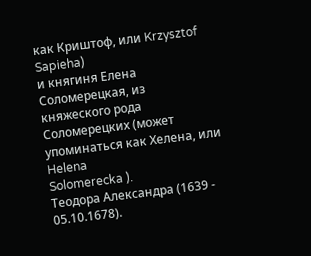как Криштоф, или Krzysztof Sapieha)
и княгиня Елена Соломерецкая, из
княжеского рода Соломерецких (может
упоминаться как Хелена, или Helena
Solomerecka ).
Теодора Александра (1639 - 05.10.1678).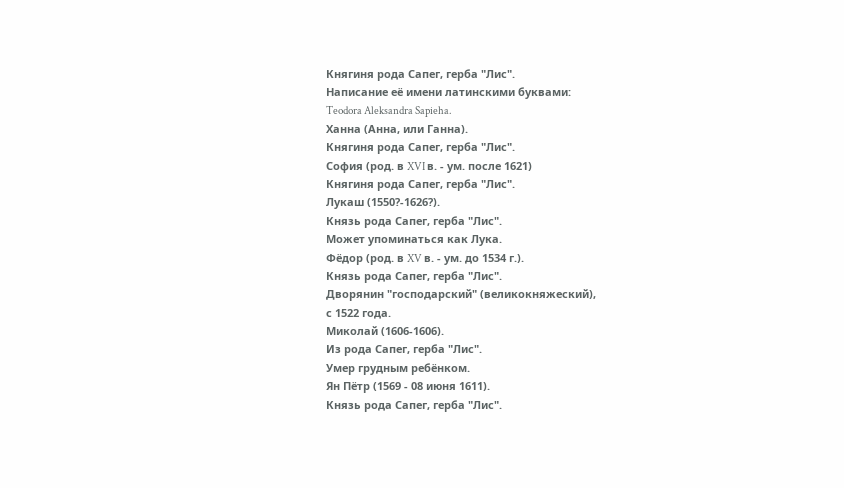Княгиня рода Сапег, герба "Лис".
Написание её имени латинскими буквами:
Teodora Aleksandra Sapieha.
Ханна (Анна, или Ганна).
Княгиня рода Сапег, герба "Лис".
София (род. в XVI в. - ум. после 1621)
Княгиня рода Сапег, герба "Лис".
Лукаш (1550?-1626?).
Князь рода Сапег, герба "Лис".
Может упоминаться как Лука.
Фёдор (род. в XV в. - ум. до 1534 г.).
Князь рода Сапег, герба "Лис".
Дворянин "господарский" (великокняжеский),
с 1522 года.
Миколай (1606-1606).
Из рода Сапег, герба "Лис".
Умер грудным ребёнком.
Ян Пётр (1569 - 08 июня 1611).
Князь рода Сапег, герба "Лис".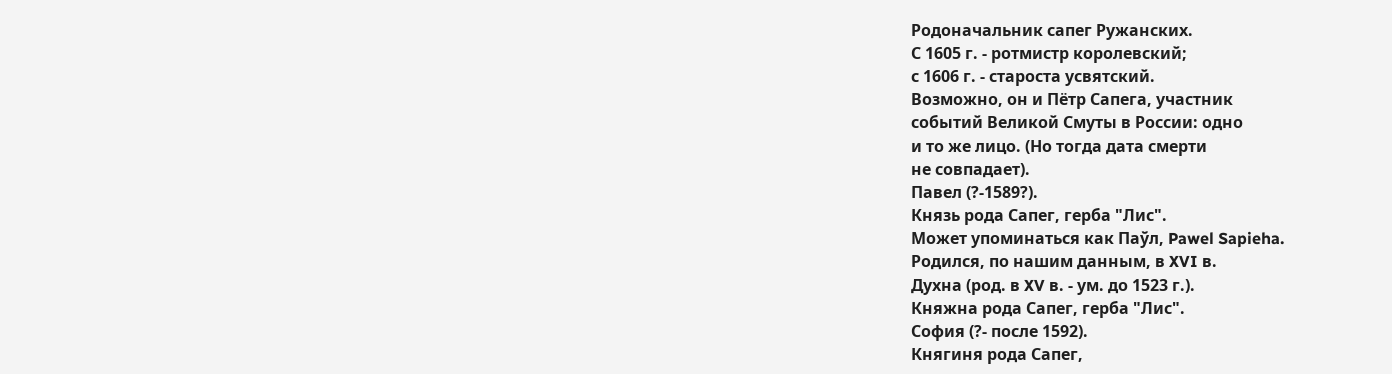Родоначальник сапег Ружанских.
С 1605 г. - ротмистр королевский;
с 1606 г. - староста усвятский.
Возможно, он и Пётр Сапега, участник
событий Великой Смуты в России: одно
и то же лицо. (Но тогда дата смерти
не совпадает).
Павел (?-1589?).
Князь рода Сапег, герба "Лис".
Может упоминаться как Паўл, Pawel Sapieha.
Родился, по нашим данным, в XVI в.
Духна (род. в XV в. - ум. до 1523 г.).
Княжна рода Сапег, герба "Лис".
София (?- после 1592).
Княгиня рода Сапег,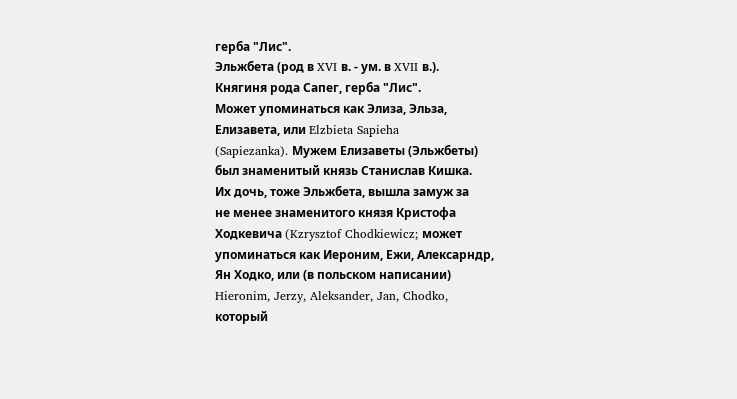герба "Лис".
Эльжбета (род в XVI в. - ум. в XVII в.).
Княгиня рода Сапег, герба "Лис".
Может упоминаться как Элиза, Эльза,
Елизавета, или Elzbieta Sapieha
(Sapiezanka). Мужем Елизаветы (Эльжбеты)
был знаменитый князь Станислав Кишка.
Их дочь, тоже Эльжбета, вышла замуж за
не менее знаменитого князя Кристофа
Ходкевича (Kzrysztof Chodkiewicz; может
упоминаться как Иероним, Ежи, Алексарндр,
Ян Ходко, или (в польском написании)
Hieronim, Jerzy, Aleksander, Jan, Chodko,
который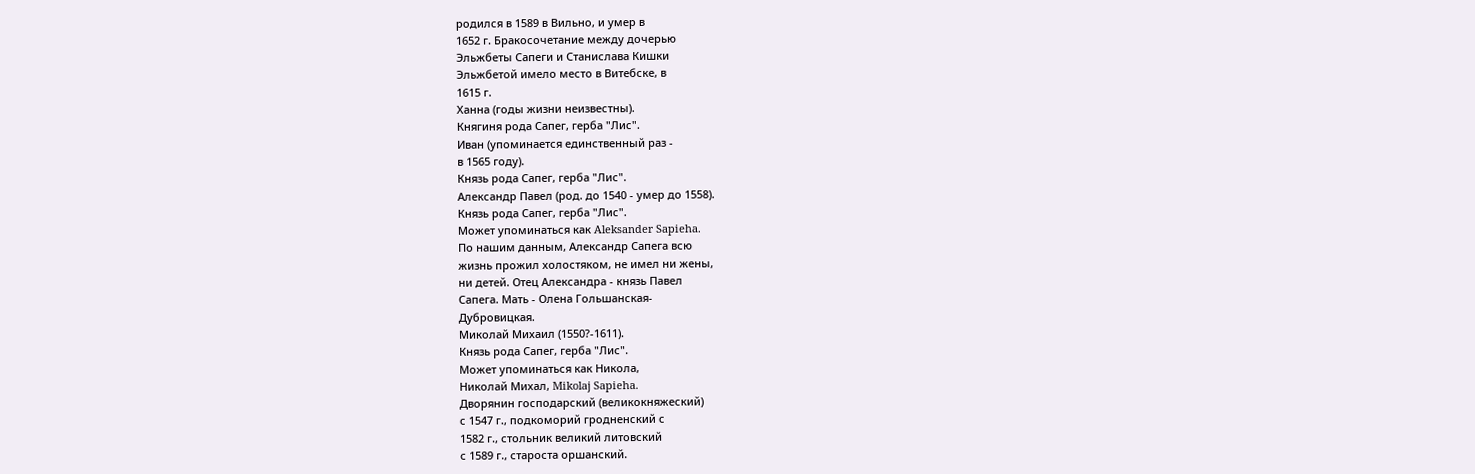родился в 1589 в Вильно, и умер в
1652 г. Бракосочетание между дочерью
Эльжбеты Сапеги и Станислава Кишки
Эльжбетой имело место в Витебске, в
1615 г.
Ханна (годы жизни неизвестны).
Княгиня рода Сапег, герба "Лис".
Иван (упоминается единственный раз -
в 1565 году).
Князь рода Сапег, герба "Лис".
Александр Павел (род. до 1540 - умер до 1558).
Князь рода Сапег, герба "Лис".
Может упоминаться как Aleksander Sapieha.
По нашим данным, Александр Сапега всю
жизнь прожил холостяком, не имел ни жены,
ни детей. Отец Александра - князь Павел
Сапега. Мать - Олена Гольшанская-
Дубровицкая.
Миколай Михаил (1550?-1611).
Князь рода Сапег, герба "Лис".
Может упоминаться как Никола,
Николай Михал, Mikolaj Sapieha.
Дворянин господарский (великокняжеский)
с 1547 г., подкоморий гродненский с
1582 г., стольник великий литовский
с 1589 г., староста оршанский.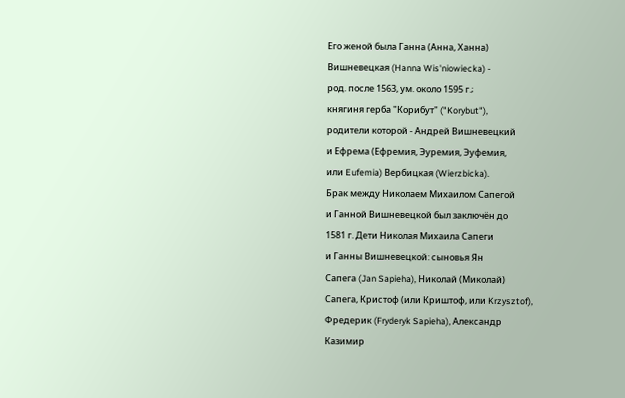Его женой была Ганна (Анна, Ханна)
Вишневецкая (Hanna Wis'niowiecka) -
род. после 1563, ум. около 1595 г.;
княгиня герба "Корибут" ("Korybut"),
родители которой - Андрей Вишневецкий
и Ефрема (Ефремия, Эуремия, Эуфемия,
или Eufemia) Вербицкая (Wierzbicka).
Брак между Николаем Михаилом Сапегой
и Ганной Вишневецкой был заключён до
1581 г. Дети Николая Михаила Сапеги
и Ганны Вишневецкой: сыновья Ян
Сапега (Jan Sapieha), Николай (Миколай)
Сапега, Кристоф (или Криштоф, или Krzysztof),
Фредерик (Fryderyk Sapieha), Александр
Казимир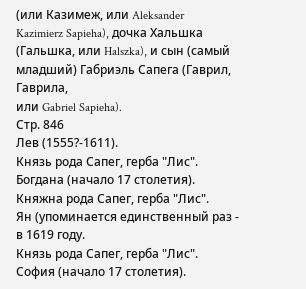(или Казимеж, или Aleksander
Kazimierz Sapieha), дочка Хальшка
(Гальшка, или Halszka), и сын (самый
младший) Габриэль Сапега (Гаврил, Гаврила,
или Gabriel Sapieha).
Cтр. 846
Лев (1555?-1611).
Князь рода Сапег, герба "Лис".
Богдана (начало 17 столетия).
Княжна рода Сапег, герба "Лис".
Ян (упоминается единственный раз -
в 1619 году.
Князь рода Сапег, герба "Лис".
София (начало 17 столетия).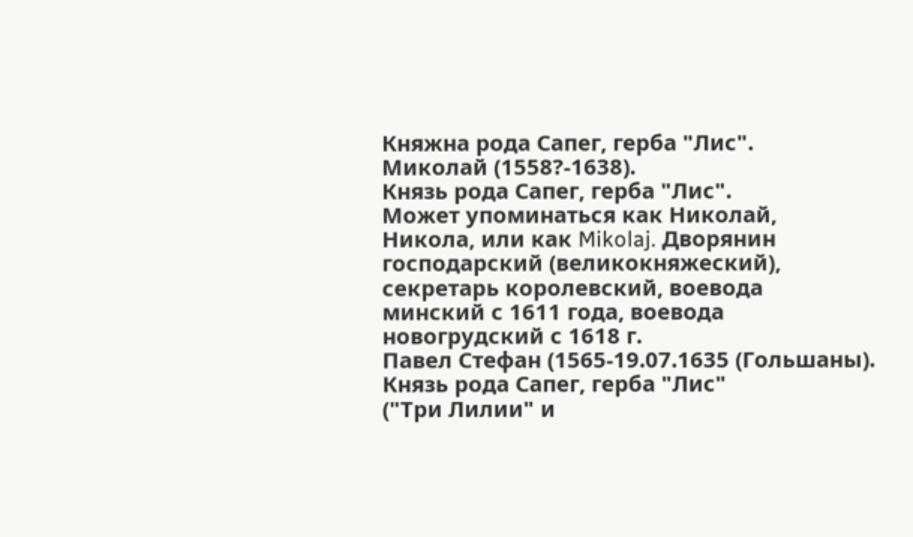Княжна рода Сапег, герба "Лис".
Миколай (1558?-1638).
Князь рода Сапег, герба "Лис".
Может упоминаться как Николай,
Никола, или как Mikolaj. Дворянин
господарский (великокняжеский),
секретарь королевский, воевода
минский с 1611 года, воевода
новогрудский с 1618 г.
Павел Стефан (1565-19.07.1635 (Гольшаны).
Князь рода Сапег, герба "Лис"
("Три Лилии" и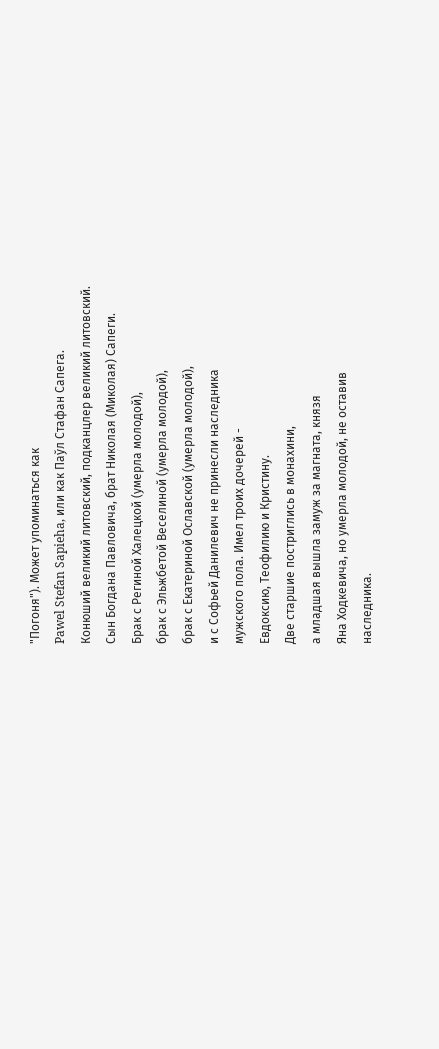"Погоня"). Может упоминаться как
Pawel Stefan Sapieha, или как Паўл Стафан Сапега.
Конюший великий литовский, подканцлер великий литовский.
Сын Богдана Павловича, брат Николая (Миколая) Сапеги.
Брак с Региной Халецкой (умерла молодой),
брак с Эльжбетой Веселиной (умерла молодой),
брак с Екатериной Ославской (умерла молодой),
и с Софьей Данилевич не принесли наследника
мужского пола. Имел троих дочерей -
Евдоксию, Теофилию и Кристину.
Две старшие постриглись в монахини,
а младшая вышла замуж за магната, князя
Яна Ходкевича, но умерла молодой, не оставив
наследника.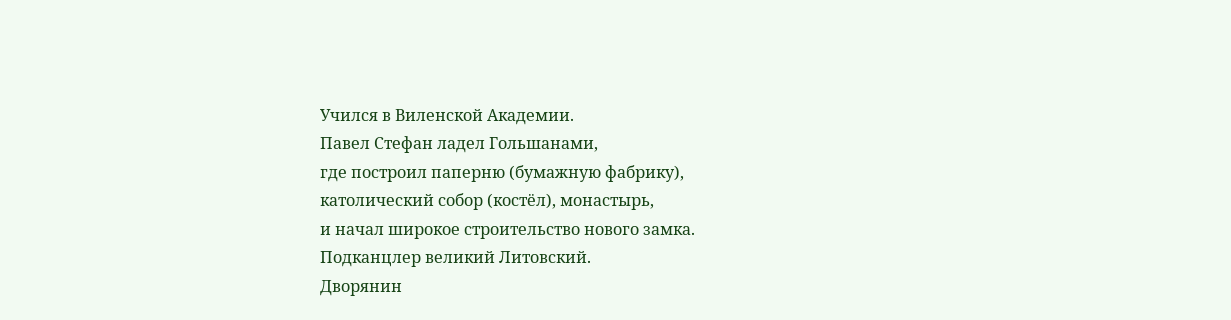Учился в Виленской Академии.
Павел Стефан ладел Гольшанами,
где построил паперню (бумажную фабрику),
католический собор (костёл), монастырь,
и начал широкое строительство нового замка.
Подканцлер великий Литовский.
Дворянин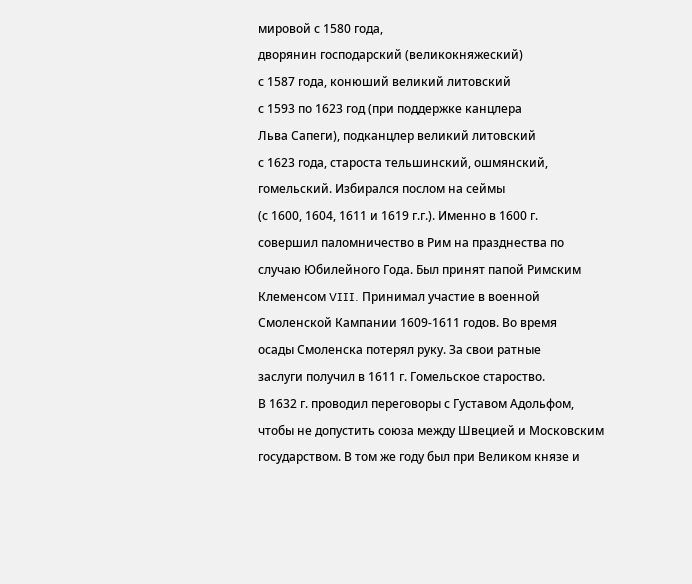мировой с 1580 года,
дворянин господарский (великокняжеский)
с 1587 года, конюший великий литовский
с 1593 по 1623 год (при поддержке канцлера
Льва Сапеги), подканцлер великий литовский
с 1623 года, староста тельшинский, ошмянский,
гомельский. Избирался послом на сеймы
(с 1600, 1604, 1611 и 1619 г.г.). Именно в 1600 г.
совершил паломничество в Рим на празднества по
случаю Юбилейного Года. Был принят папой Римским
Клеменсом VIII. Принимал участие в военной
Смоленской Кампании 1609-1611 годов. Во время
осады Смоленска потерял руку. За свои ратные
заслуги получил в 1611 г. Гомельское староство.
В 1632 г. проводил переговоры с Густавом Адольфом,
чтобы не допустить союза между Швецией и Московским
государством. В том же году был при Великом князе и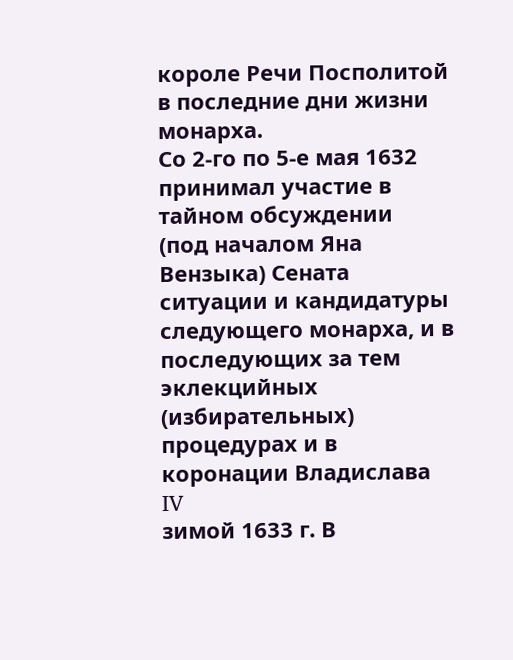короле Речи Посполитой в последние дни жизни монарха.
Со 2-го по 5-е мая 1632 принимал участие в тайном обсуждении
(под началом Яна Вензыка) Сената ситуации и кандидатуры
следующего монарха, и в последующих за тем эклекцийных
(избирательных) процедурах и в коронации Владислава IV
зимой 1633 г. В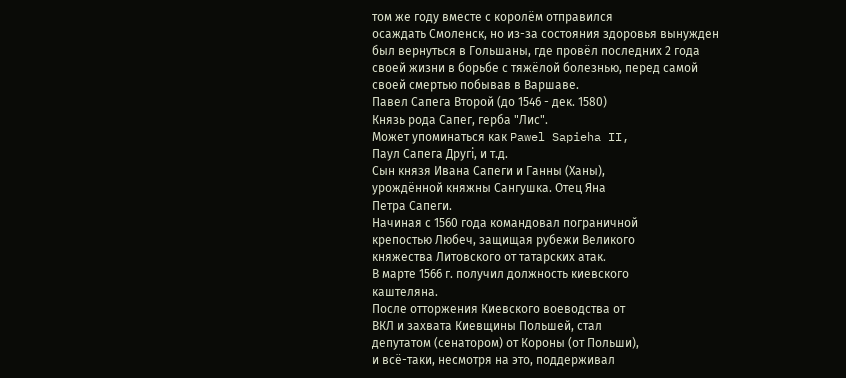том же году вместе с королём отправился
осаждать Смоленск, но из-за состояния здоровья вынужден
был вернуться в Гольшаны, где провёл последних 2 года
своей жизни в борьбе с тяжёлой болезнью, перед самой
своей смертью побывав в Варшаве.
Павел Сапега Второй (до 1546 - дек. 1580)
Князь рода Сапег, герба "Лис".
Может упоминаться как Pawel Sapieha II,
Паул Сапега Другi, и т.д.
Сын князя Ивана Сапеги и Ганны (Ханы),
урождённой княжны Сангушка. Отец Яна
Петра Сапеги.
Начиная с 1560 года командовал пограничной
крепостью Любеч, защищая рубежи Великого
княжества Литовского от татарских атак.
В марте 1566 г. получил должность киевского
каштеляна.
После отторжения Киевского воеводства от
ВКЛ и захвата Киевщины Польшей, стал
депутатом (сенатором) от Короны (от Польши),
и всё-таки, несмотря на это, поддерживал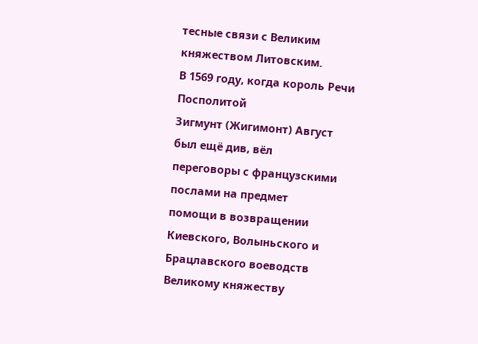тесные связи с Великим княжеством Литовским.
В 1569 году, когда король Речи Посполитой
Зигмунт (Жигимонт) Август был ещё див, вёл
переговоры с французскими послами на предмет
помощи в возвращении Киевского, Волыньского и
Брацлавского воеводств Великому княжеству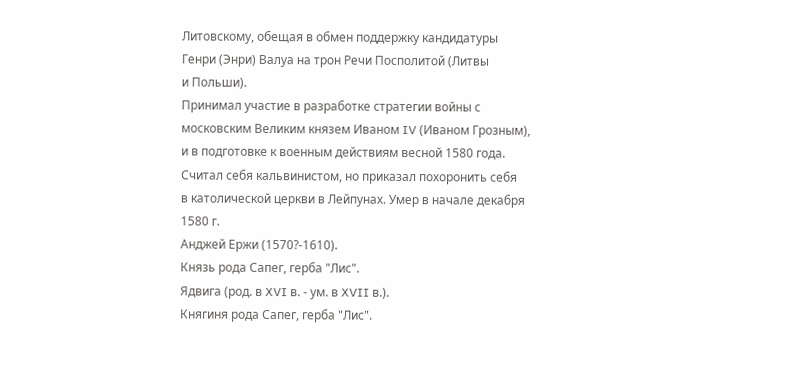Литовскому, обещая в обмен поддержку кандидатуры
Генри (Энри) Валуа на трон Речи Посполитой (Литвы
и Польши).
Принимал участие в разработке стратегии войны с
московским Великим князем Иваном IV (Иваном Грозным),
и в подготовке к военным действиям весной 1580 года.
Считал себя кальвинистом, но приказал похоронить себя
в католической церкви в Лейпунах. Умер в начале декабря
1580 г.
Анджей Ержи (1570?-1610).
Князь рода Сапег, герба "Лис".
Ядвига (род. в XVI в. - ум. в XVII в.).
Княгиня рода Сапег, герба "Лис".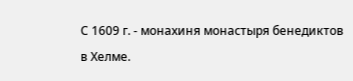С 1609 г. - монахиня монастыря бенедиктов
в Хелме.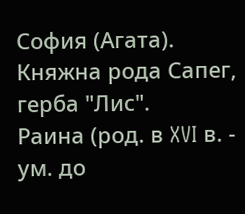София (Агата).
Княжна рода Сапег, герба "Лис".
Раина (род. в XVI в. - ум. до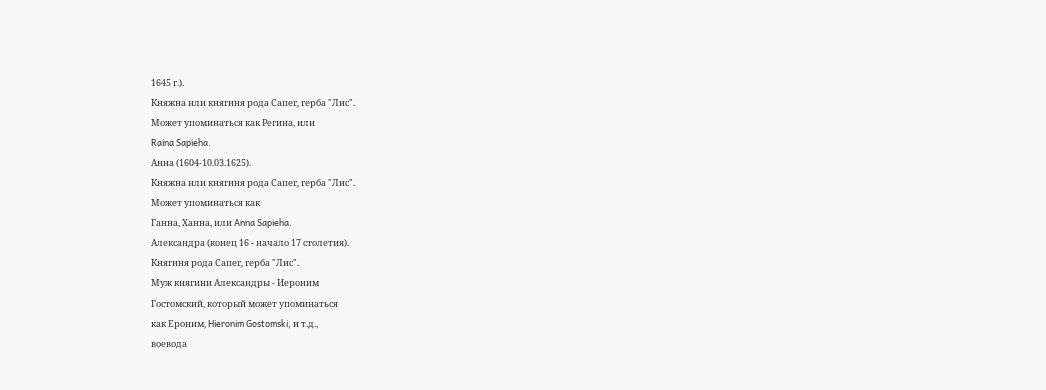1645 г.).
Княжна или княгиня рода Сапег, герба "Лис".
Может упоминаться как Регина, или
Raina Sapieha.
Анна (1604-10.03.1625).
Княжна или княгиня рода Сапег, герба "Лис".
Может упоминаться как
Ганна, Ханна, или Anna Sapieha.
Александра (конец 16 - начало 17 столетия).
Княгиня рода Сапег, герба "Лис".
Муж княгини Александры - Иероним
Гостомский, который может упоминаться
как Ероним, Hieronim Gostomski, и т.д.,
воевода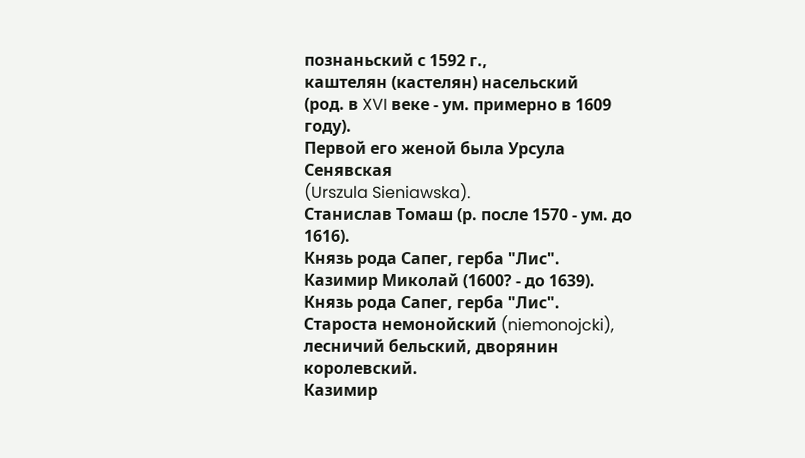познаньский с 1592 г.,
каштелян (кастелян) насельский
(род. в XVI веке - ум. примерно в 1609 году).
Первой его женой была Урсула Сенявская
(Urszula Sieniawska).
Станислав Томаш (р. после 1570 - ум. до 1616).
Князь рода Сапег, герба "Лис".
Казимир Миколай (1600? - до 1639).
Князь рода Сапег, герба "Лис".
Староста немонойский (niemonojcki),
лесничий бельский, дворянин
королевский.
Казимир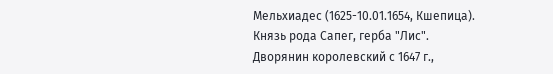Мельхиадес (1625-10.01.1654, Кшепица).
Князь рода Сапег, герба "Лис".
Дворянин королевский с 1647 г.,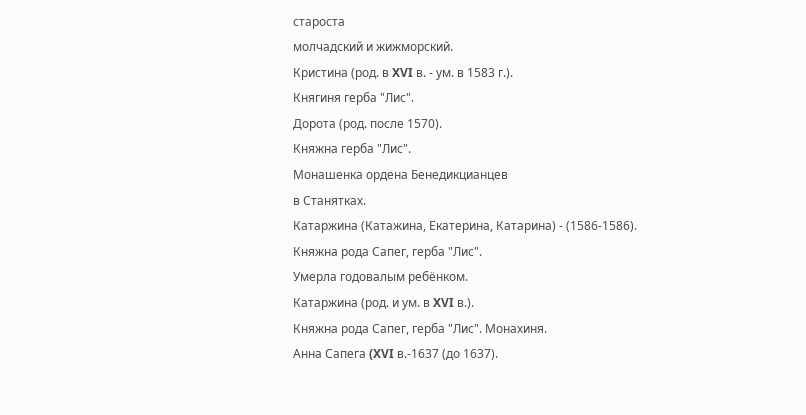староста
молчадский и жижморский.
Кристина (род. в XVI в. - ум. в 1583 г.).
Княгиня герба "Лис".
Дорота (род. после 1570).
Княжна герба "Лис".
Монашенка ордена Бенедикцианцев
в Станятках.
Катаржина (Катажина, Екатерина, Катарина) - (1586-1586).
Княжна рода Сапег, герба "Лис".
Умерла годовалым ребёнком.
Катаржина (род. и ум. в XVI в.).
Княжна рода Сапег, герба "Лис". Монахиня.
Анна Сапега (XVI в.-1637 (до 1637).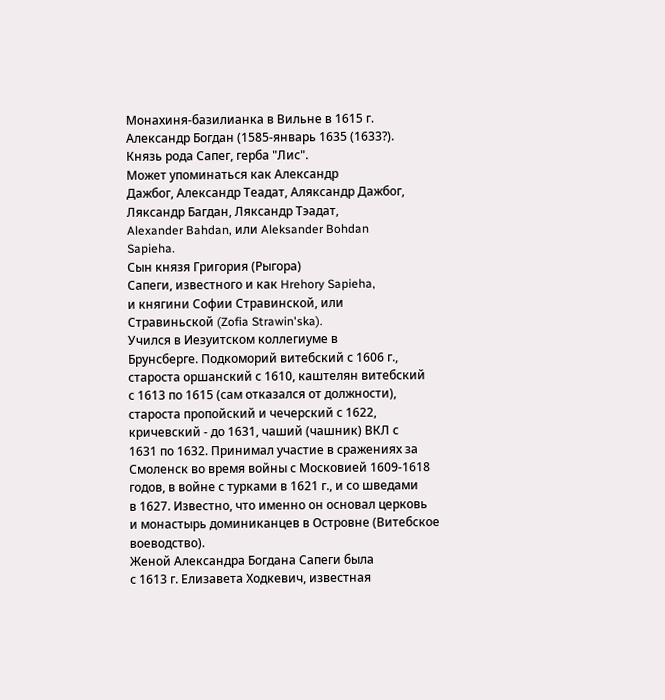Монахиня-базилианка в Вильне в 1615 г.
Александр Богдан (1585-январь 1635 (1633?).
Князь рода Сапег, герба "Лис".
Может упоминаться как Александр
Дажбог, Александр Теадат, Аляксандр Дажбог,
Ляксандр Багдан, Ляксандр Тэадат,
Alexander Bahdan, или Aleksander Bohdan
Sapieha.
Сын князя Григория (Рыгора)
Сапеги, известного и как Hrehory Sapieha,
и княгини Софии Стравинской, или
Стравиньской (Zofia Strawin'ska).
Учился в Иезуитском коллегиуме в
Брунсберге. Подкоморий витебский с 1606 г.,
староста оршанский с 1610, каштелян витебский
с 1613 по 1615 (сам отказался от должности),
староста пропойский и чечерский с 1622,
кричевский - до 1631, чаший (чашник) ВКЛ с
1631 по 1632. Принимал участие в сражениях за
Смоленск во время войны с Московией 1609-1618
годов, в войне с турками в 1621 г., и со шведами
в 1627. Известно, что именно он основал церковь
и монастырь доминиканцев в Островне (Витебское
воеводство).
Женой Александра Богдана Сапеги была
с 1613 г. Елизавета Ходкевич, известная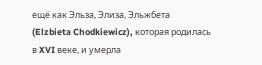ещё как Эльза, Элиза, Эльжбета
(Elzbieta Chodkiewicz), которая родилась
в XVI веке, и умерла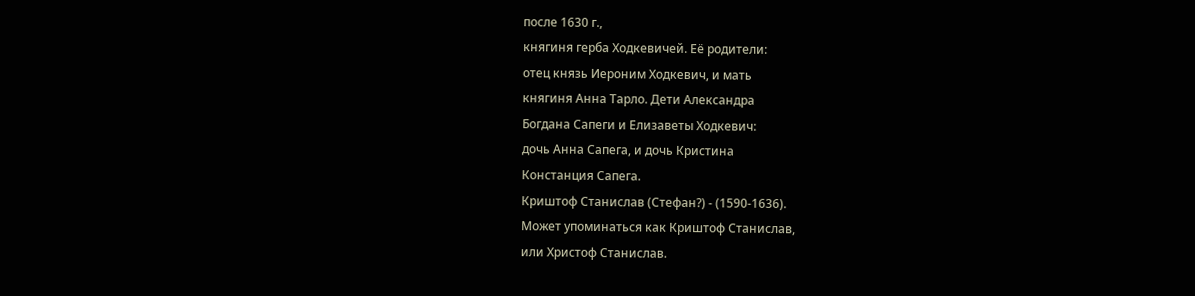после 1630 г.,
княгиня герба Ходкевичей. Её родители:
отец князь Иероним Ходкевич, и мать
княгиня Анна Тарло. Дети Александра
Богдана Сапеги и Елизаветы Ходкевич:
дочь Анна Сапега, и дочь Кристина
Констанция Сапега.
Криштоф Станислав (Стефан?) - (1590-1636).
Может упоминаться как Криштоф Станислав,
или Христоф Станислав.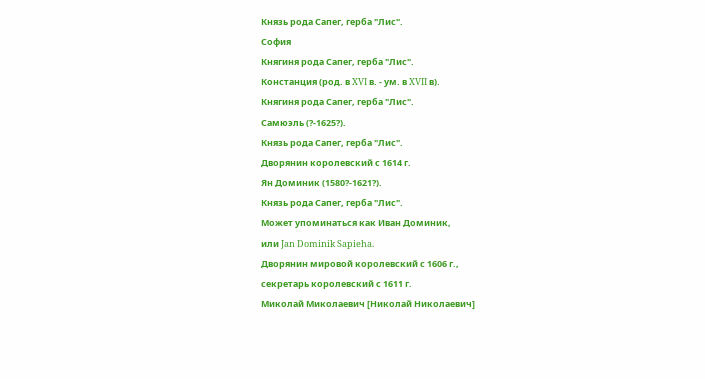Князь рода Сапег, герба "Лис".
София
Княгиня рода Сапег, герба "Лис".
Констанция (род. в XVI в. - ум. в XVII в).
Княгиня рода Сапег, герба "Лис".
Самюэль (?-1625?).
Князь рода Сапег, герба "Лис".
Дворянин королевский с 1614 г.
Ян Доминик (1580?-1621?).
Князь рода Сапег, герба "Лис".
Может упоминаться как Иван Доминик,
или Jan Dominik Sapieha.
Дворянин мировой королевский с 1606 г.,
секретарь королевский с 1611 г.
Миколай Миколаевич [Николай Николаевич]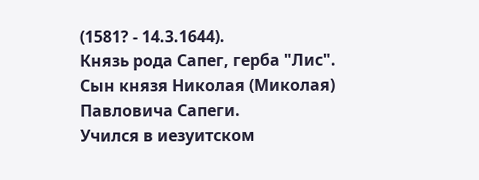(1581? - 14.3.1644).
Князь рода Сапег, герба "Лис".
Сын князя Николая (Миколая) Павловича Сапеги.
Учился в иезуитском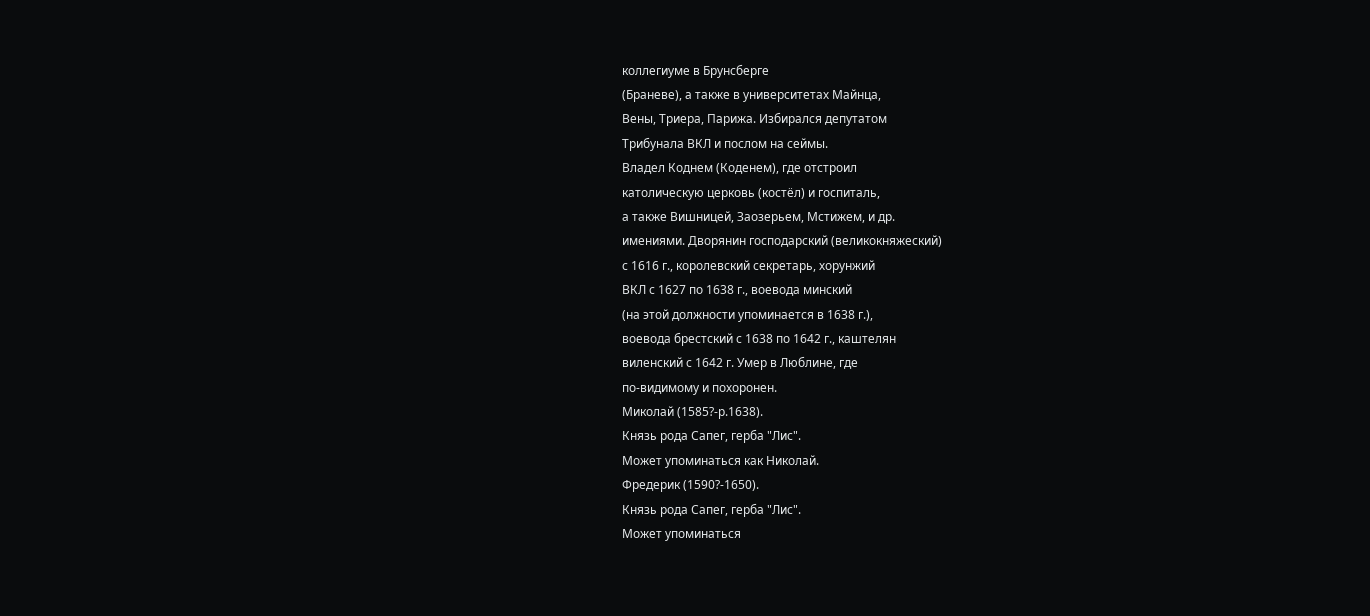коллегиуме в Брунсберге
(Браневе), а также в университетах Майнца,
Вены, Триера, Парижа. Избирался депутатом
Трибунала ВКЛ и послом на сеймы.
Владел Коднем (Коденем), где отстроил
католическую церковь (костёл) и госпиталь,
а также Вишницей, Заозерьем, Мстижем, и др.
имениями. Дворянин господарский (великокняжеский)
с 1616 г., королевский секретарь, хорунжий
ВКЛ с 1627 по 1638 г., воевода минский
(на этой должности упоминается в 1638 г.),
воевода брестский с 1638 по 1642 г., каштелян
виленский с 1642 г. Умер в Люблине, где
по-видимому и похоронен.
Миколай (1585?-р.1638).
Князь рода Сапег, герба "Лис".
Может упоминаться как Николай.
Фредерик (1590?-1650).
Князь рода Сапег, герба "Лис".
Может упоминаться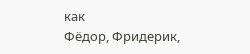как
Фёдор, Фридерик,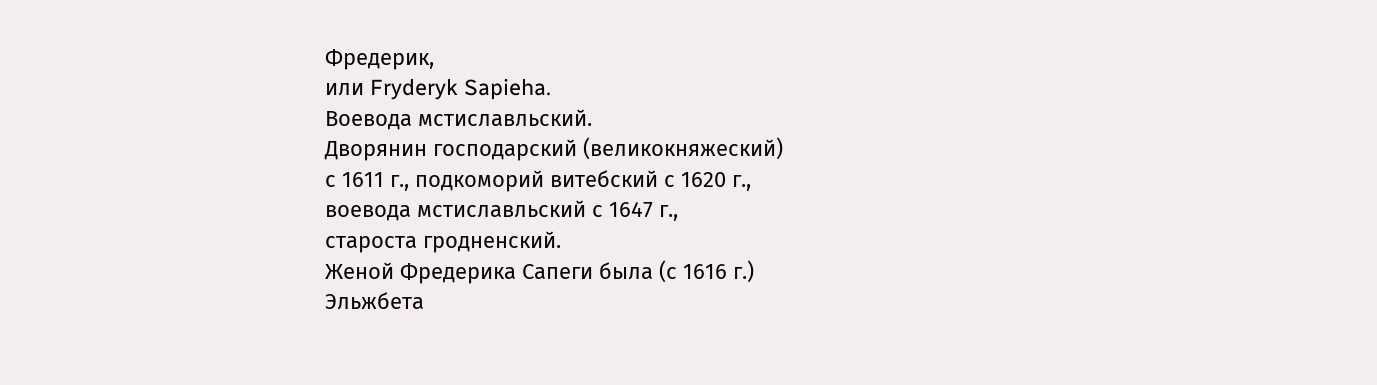Фредерик,
или Fryderyk Sapieha.
Воевода мстиславльский.
Дворянин господарский (великокняжеский)
с 1611 г., подкоморий витебский с 1620 г.,
воевода мстиславльский с 1647 г.,
староста гродненский.
Женой Фредерика Сапеги была (с 1616 г.)
Эльжбета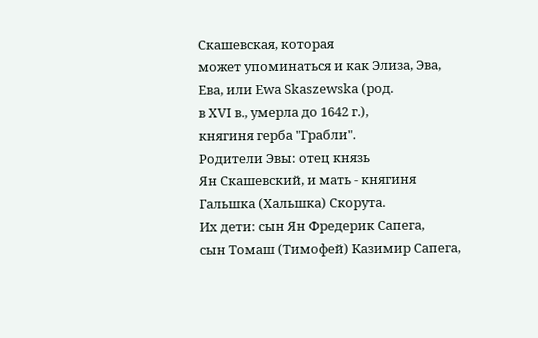Скашевская, которая
может упоминаться и как Элиза, Эва,
Ева, или Ewa Skaszewska (род.
в XVI в., умерла до 1642 г.),
княгиня герба "Грабли".
Родители Эвы: отец князь
Ян Скашевский, и мать - княгиня
Гальшка (Хальшка) Скорута.
Их дети: сын Ян Фредерик Сапега,
сын Томаш (Тимофей) Казимир Сапега,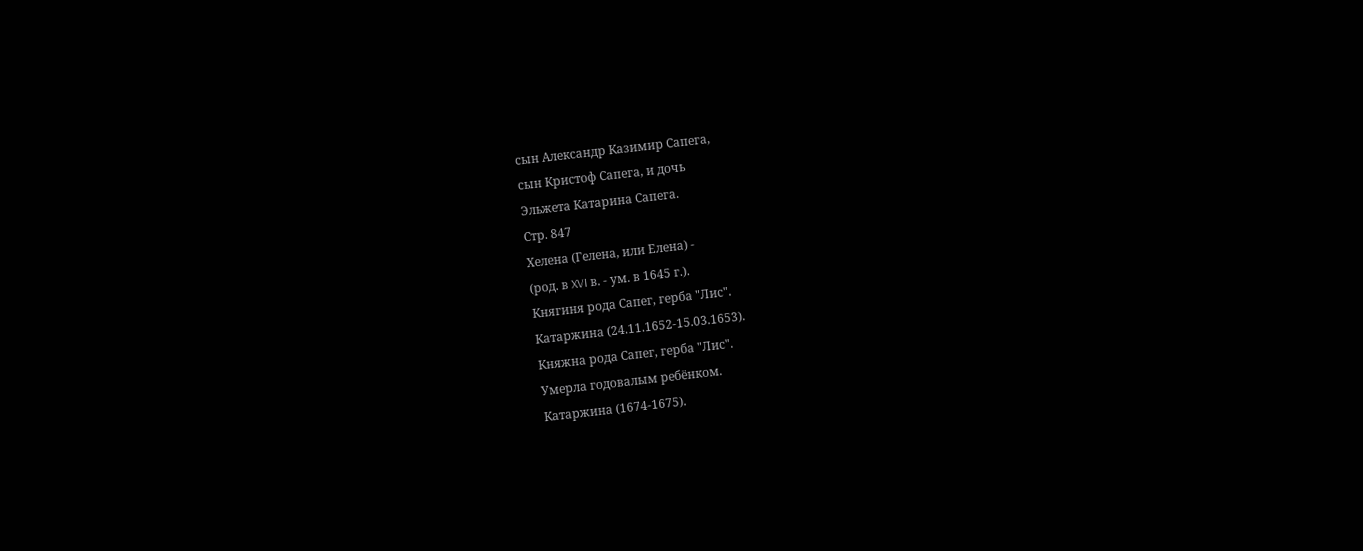сын Александр Казимир Сапега,
сын Кристоф Сапега, и дочь
Эльжета Катарина Сапега.
Cтр. 847
Хелена (Гелена, или Елена) -
(род. в XVI в. - ум. в 1645 г.).
Княгиня рода Сапег, герба "Лис".
Катаржина (24.11.1652-15.03.1653).
Княжна рода Сапег, герба "Лис".
Умерла годовалым ребёнком.
Катаржина (1674-1675).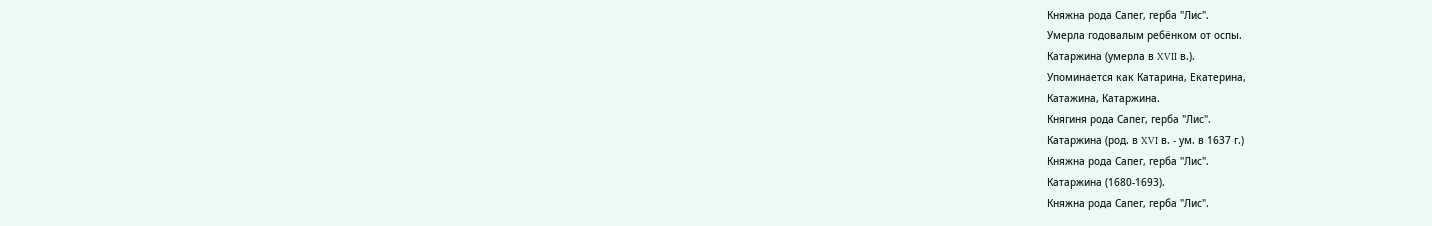Княжна рода Сапег, герба "Лис".
Умерла годовалым ребёнком от оспы.
Катаржина (умерла в XVII в.).
Упоминается как Катарина, Екатерина,
Катажина, Катаржина.
Княгиня рода Сапег, герба "Лис".
Катаржина (род. в XVI в. - ум. в 1637 г.)
Княжна рода Сапег, герба "Лис".
Катаржина (1680-1693).
Княжна рода Сапег, герба "Лис".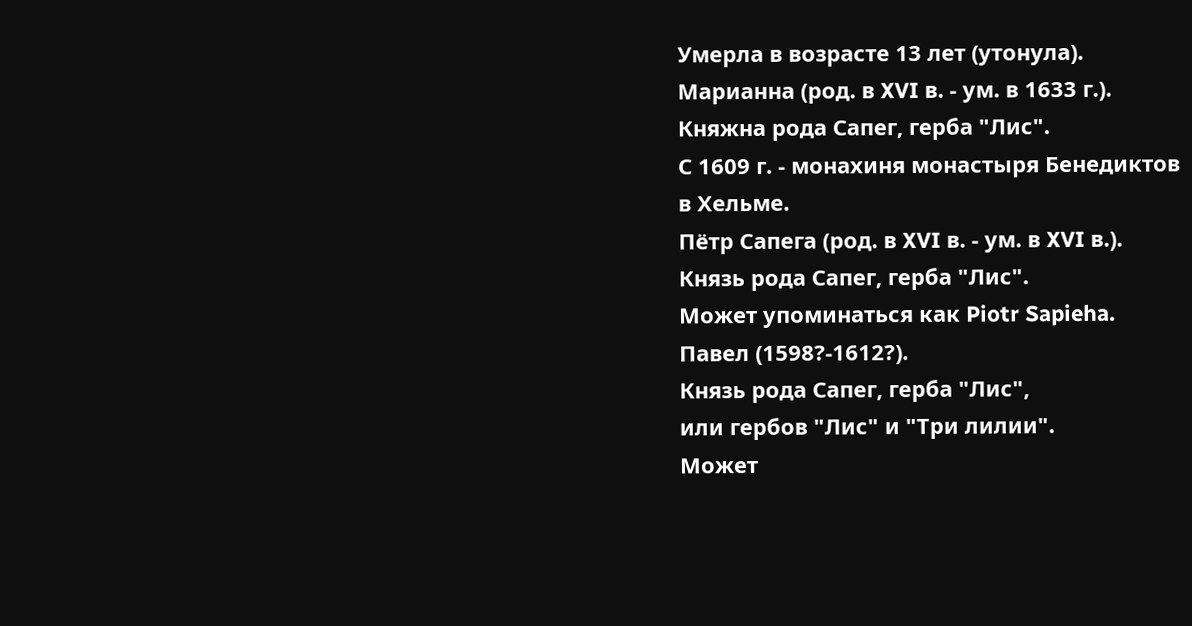Умерла в возрасте 13 лет (утонула).
Марианна (род. в XVI в. - ум. в 1633 г.).
Княжна рода Сапег, герба "Лис".
С 1609 г. - монахиня монастыря Бенедиктов
в Хельме.
Пётр Сапега (род. в XVI в. - ум. в XVI в.).
Князь рода Сапег, герба "Лис".
Может упоминаться как Piotr Sapieha.
Павел (1598?-1612?).
Князь рода Сапег, герба "Лис",
или гербов "Лис" и "Три лилии".
Может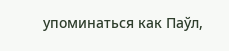упоминаться как Паўл,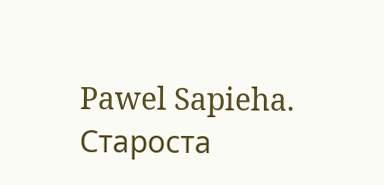Pawel Sapieha.
Староста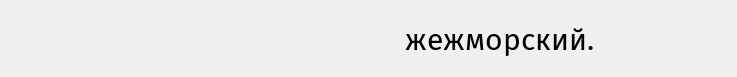жежморский.